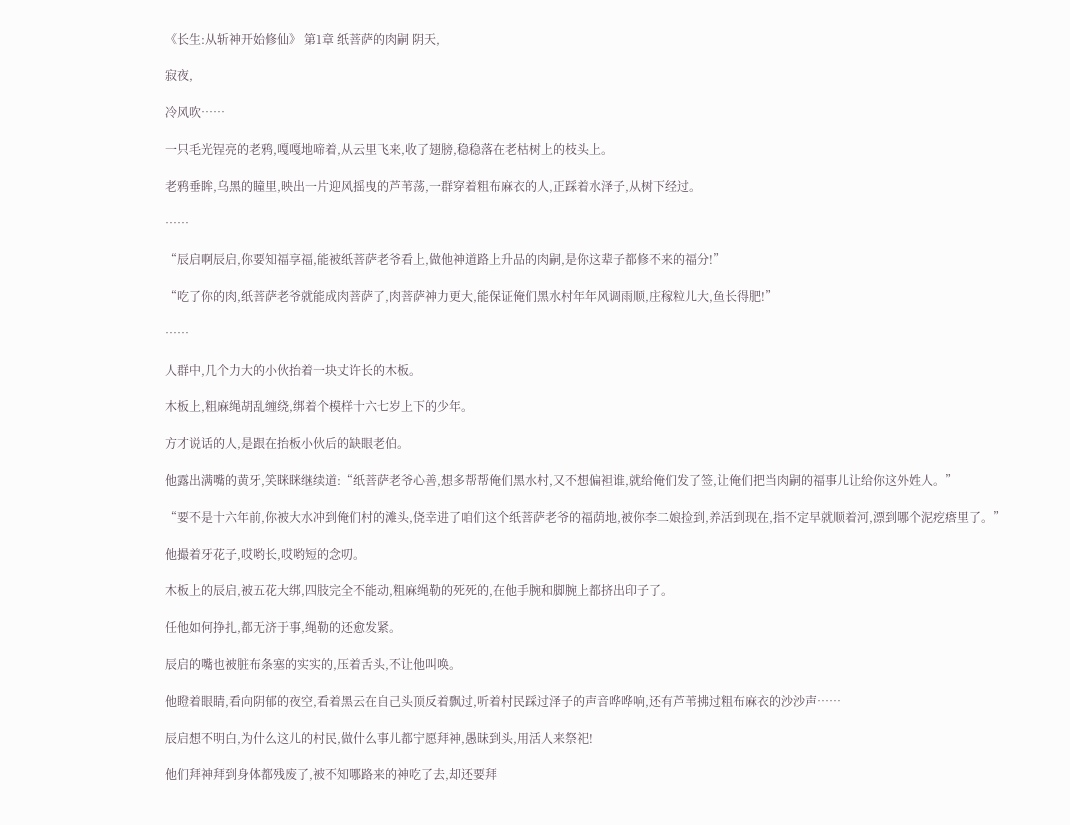《长生:从斩神开始修仙》 第1章 纸菩萨的肉嗣 阴天,

寂夜,

冷风吹……

一只毛光锃亮的老鸦,嘎嘎地啼着,从云里飞来,收了翅膀,稳稳落在老枯树上的枝头上。

老鸦垂眸,乌黑的瞳里,映出一片迎风摇曳的芦苇荡,一群穿着粗布麻衣的人,正踩着水泽子,从树下经过。

……

“辰启啊辰启,你要知福享福,能被纸菩萨老爷看上,做他神道路上升品的肉嗣,是你这辈子都修不来的福分!”

“吃了你的肉,纸菩萨老爷就能成肉菩萨了,肉菩萨神力更大,能保证俺们黑水村年年风调雨顺,庄稼粒儿大,鱼长得肥!”

……

人群中,几个力大的小伙抬着一块丈许长的木板。

木板上,粗麻绳胡乱缠绕,绑着个模样十六七岁上下的少年。

方才说话的人,是跟在抬板小伙后的缺眼老伯。

他露出满嘴的黄牙,笑眯眯继续道:“纸菩萨老爷心善,想多帮帮俺们黑水村,又不想偏袒谁,就给俺们发了签,让俺们把当肉嗣的福事儿让给你这外姓人。”

“要不是十六年前,你被大水冲到俺们村的滩头,侥幸进了咱们这个纸菩萨老爷的福荫地,被你李二娘捡到,养活到现在,指不定早就顺着河,漂到哪个泥疙瘩里了。”

他撮着牙花子,哎哟长,哎哟短的念叨。

木板上的辰启,被五花大绑,四肢完全不能动,粗麻绳勒的死死的,在他手腕和脚腕上都挤出印子了。

任他如何挣扎,都无济于事,绳勒的还愈发紧。

辰启的嘴也被脏布条塞的实实的,压着舌头,不让他叫唤。

他瞪着眼睛,看向阴郁的夜空,看着黑云在自己头顶反着飘过,听着村民踩过泽子的声音哗哗响,还有芦苇拂过粗布麻衣的沙沙声……

辰启想不明白,为什么这儿的村民,做什么事儿都宁愿拜神,愚昧到头,用活人来祭祀!

他们拜神拜到身体都残废了,被不知哪路来的神吃了去,却还要拜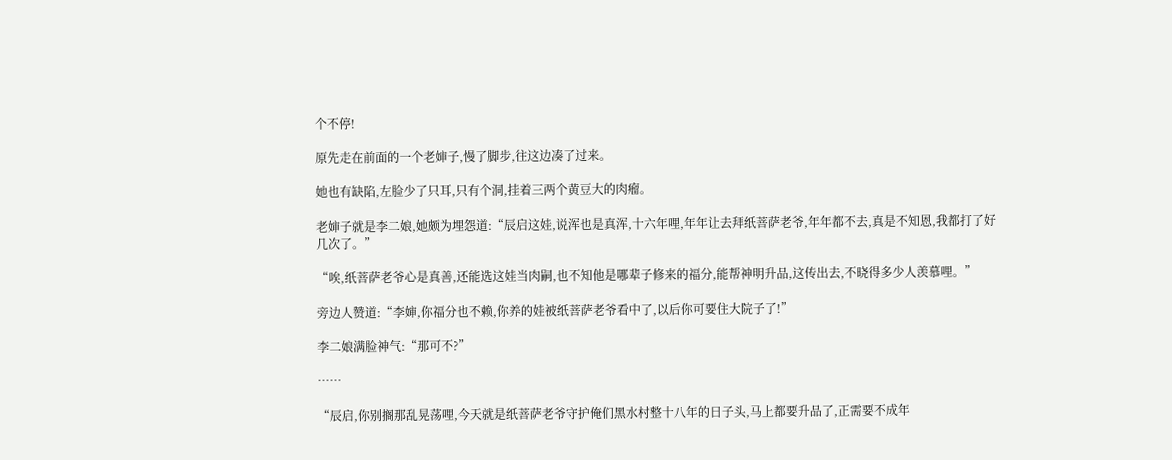个不停!

原先走在前面的一个老婶子,慢了脚步,往这边凑了过来。

她也有缺陷,左脸少了只耳,只有个洞,挂着三两个黄豆大的肉瘤。

老婶子就是李二娘,她颇为埋怨道:“辰启这娃,说浑也是真浑,十六年哩,年年让去拜纸菩萨老爷,年年都不去,真是不知恩,我都打了好几次了。”

“唉,纸菩萨老爷心是真善,还能选这娃当肉嗣,也不知他是哪辈子修来的福分,能帮神明升品,这传出去,不晓得多少人羡慕哩。”

旁边人赞道:“李婶,你福分也不赖,你养的娃被纸菩萨老爷看中了,以后你可要住大院子了!”

李二娘满脸神气:“那可不?”

……

“辰启,你别搁那乱晃荡哩,今天就是纸菩萨老爷守护俺们黑水村整十八年的日子头,马上都要升品了,正需要不成年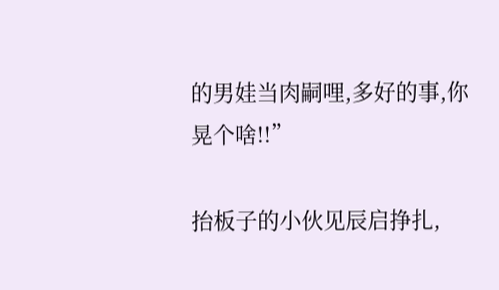的男娃当肉嗣哩,多好的事,你晃个啥!!”

抬板子的小伙见辰启挣扎,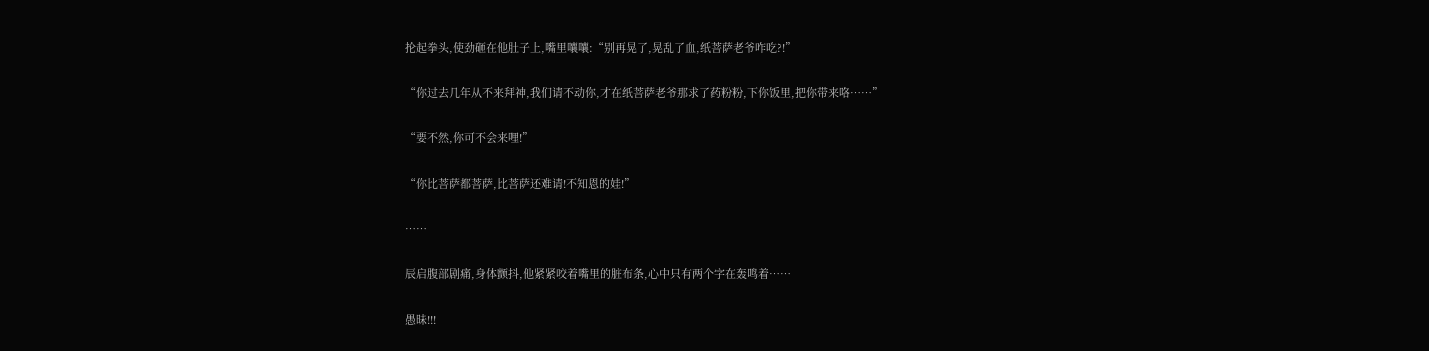抡起拳头,使劲砸在他肚子上,嘴里嚷嚷:“别再晃了,晃乱了血,纸菩萨老爷咋吃?!”

“你过去几年从不来拜神,我们请不动你,才在纸菩萨老爷那求了药粉粉,下你饭里,把你带来咯……”

“要不然,你可不会来哩!”

“你比菩萨都菩萨,比菩萨还难请!不知恩的娃!”

……

辰启腹部剧痛,身体颤抖,他紧紧咬着嘴里的脏布条,心中只有两个字在轰鸣着……

愚昧!!!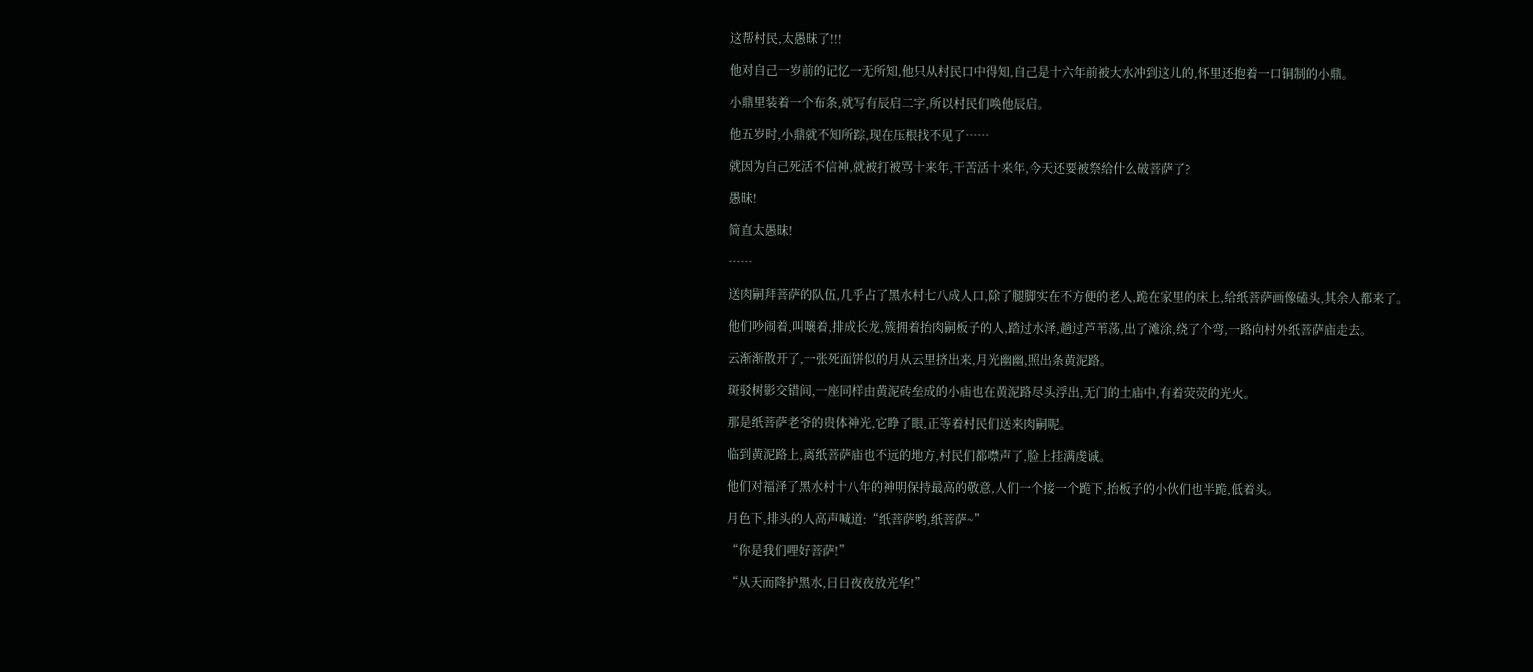这帮村民,太愚昧了!!!

他对自己一岁前的记忆一无所知,他只从村民口中得知,自己是十六年前被大水冲到这儿的,怀里还抱着一口铜制的小鼎。

小鼎里装着一个布条,就写有辰启二字,所以村民们唤他辰启。

他五岁时,小鼎就不知所踪,现在压根找不见了……

就因为自己死活不信神,就被打被骂十来年,干苦活十来年,今天还要被祭给什么破菩萨了?

愚昧!

简直太愚昧!

……

送肉嗣拜菩萨的队伍,几乎占了黑水村七八成人口,除了腿脚实在不方便的老人,跪在家里的床上,给纸菩萨画像磕头,其余人都来了。

他们吵闹着,叫嚷着,排成长龙,簇拥着抬肉嗣板子的人,踏过水泽,趟过芦苇荡,出了滩涂,绕了个弯,一路向村外纸菩萨庙走去。

云渐渐散开了,一张死面饼似的月从云里挤出来,月光幽幽,照出条黄泥路。

斑驳树影交错间,一座同样由黄泥砖垒成的小庙也在黄泥路尽头浮出,无门的土庙中,有着荧荧的光火。

那是纸菩萨老爷的贵体神光,它睁了眼,正等着村民们送来肉嗣呢。

临到黄泥路上,离纸菩萨庙也不远的地方,村民们都噤声了,脸上挂满虔诚。

他们对福泽了黑水村十八年的神明保持最高的敬意,人们一个接一个跪下,抬板子的小伙们也半跪,低着头。

月色下,排头的人高声喊道:“纸菩萨哟,纸菩萨~”

“你是我们哩好菩萨!”

“从天而降护黑水,日日夜夜放光华!”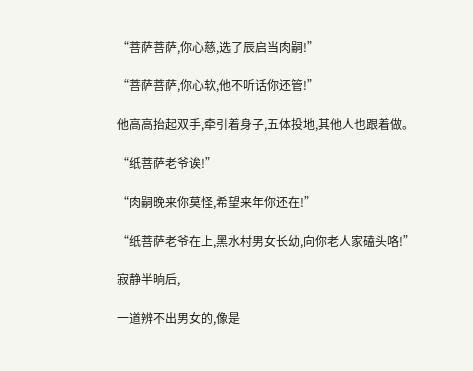“菩萨菩萨,你心慈,选了辰启当肉嗣!”

“菩萨菩萨,你心软,他不听话你还管!”

他高高抬起双手,牵引着身子,五体投地,其他人也跟着做。

“纸菩萨老爷诶!”

“肉嗣晚来你莫怪,希望来年你还在!”

“纸菩萨老爷在上,黑水村男女长幼,向你老人家磕头咯!”

寂静半晌后,

一道辨不出男女的,像是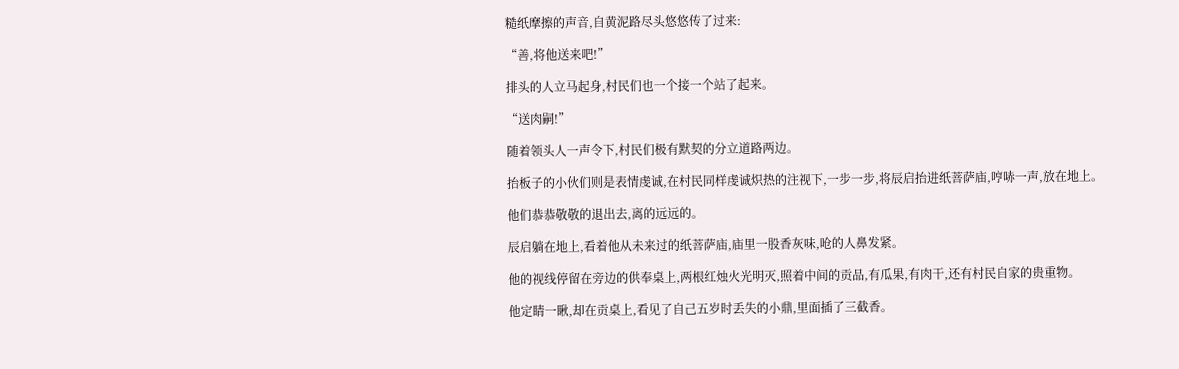糙纸摩擦的声音,自黄泥路尽头悠悠传了过来:

“善,将他送来吧!”

排头的人立马起身,村民们也一个接一个站了起来。

“送肉嗣!”

随着领头人一声令下,村民们极有默契的分立道路两边。

抬板子的小伙们则是表情虔诚,在村民同样虔诚炽热的注视下,一步一步,将辰启抬进纸菩萨庙,哼哧一声,放在地上。

他们恭恭敬敬的退出去,离的远远的。

辰启躺在地上,看着他从未来过的纸菩萨庙,庙里一股香灰味,呛的人鼻发紧。

他的视线停留在旁边的供奉桌上,两根红烛火光明灭,照着中间的贡品,有瓜果,有肉干,还有村民自家的贵重物。

他定睛一瞅,却在贡桌上,看见了自己五岁时丢失的小鼎,里面插了三截香。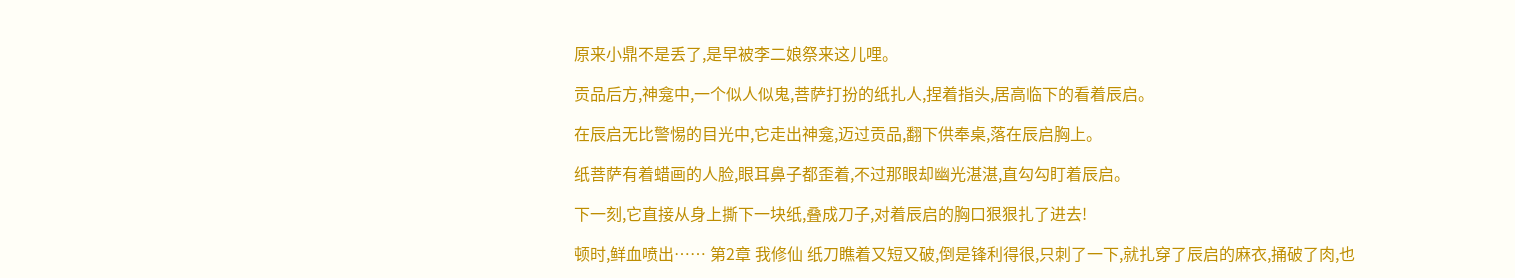原来小鼎不是丢了,是早被李二娘祭来这儿哩。

贡品后方,神龛中,一个似人似鬼,菩萨打扮的纸扎人,捏着指头,居高临下的看着辰启。

在辰启无比警惕的目光中,它走出神龛,迈过贡品,翻下供奉桌,落在辰启胸上。

纸菩萨有着蜡画的人脸,眼耳鼻子都歪着,不过那眼却幽光湛湛,直勾勾盯着辰启。

下一刻,它直接从身上撕下一块纸,叠成刀子,对着辰启的胸口狠狠扎了进去!

顿时,鲜血喷出…… 第2章 我修仙 纸刀瞧着又短又破,倒是锋利得很,只刺了一下,就扎穿了辰启的麻衣,捅破了肉,也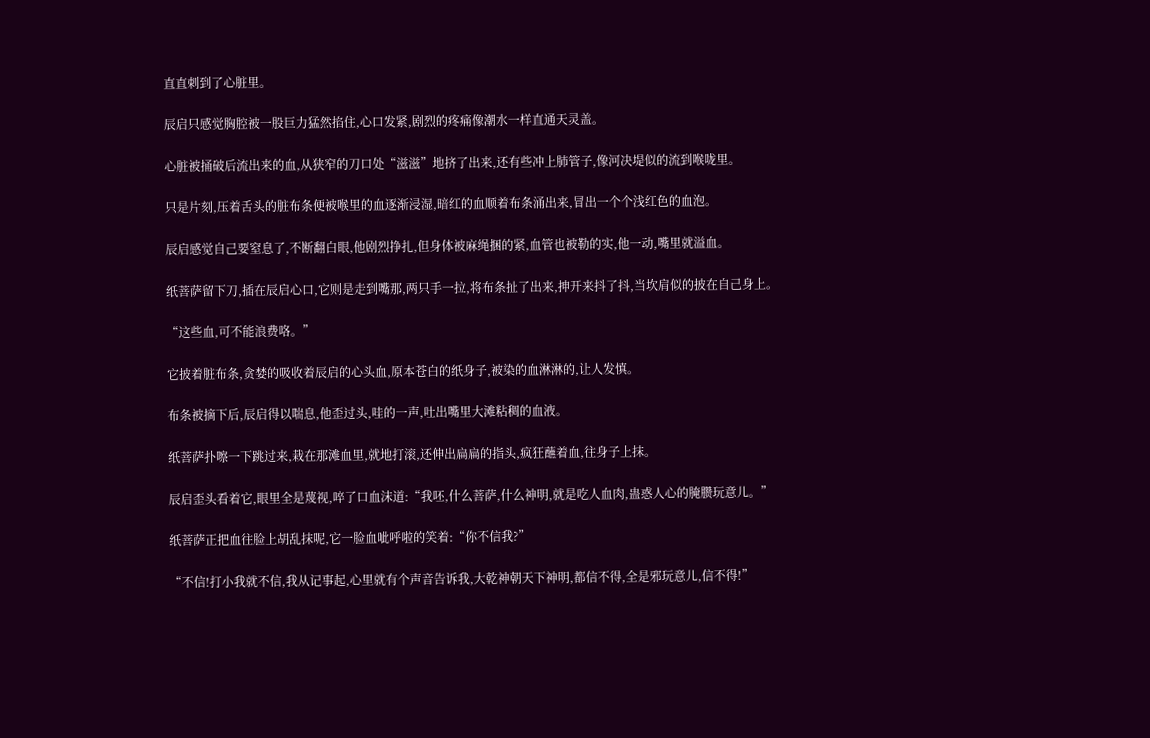直直刺到了心脏里。

辰启只感觉胸腔被一股巨力猛然掐住,心口发紧,剧烈的疼痛像潮水一样直通天灵盖。

心脏被捅破后流出来的血,从狭窄的刀口处“滋滋”地挤了出来,还有些冲上肺管子,像河决堤似的流到喉咙里。

只是片刻,压着舌头的脏布条便被喉里的血逐渐浸湿,暗红的血顺着布条涌出来,冒出一个个浅红色的血泡。

辰启感觉自己要窒息了,不断翻白眼,他剧烈挣扎,但身体被麻绳捆的紧,血管也被勒的实,他一动,嘴里就溢血。

纸菩萨留下刀,插在辰启心口,它则是走到嘴那,两只手一拉,将布条扯了出来,抻开来抖了抖,当坎肩似的披在自己身上。

“这些血,可不能浪费咯。”

它披着脏布条,贪婪的吸收着辰启的心头血,原本苍白的纸身子,被染的血淋淋的,让人发慎。

布条被摘下后,辰启得以喘息,他歪过头,哇的一声,吐出嘴里大滩粘稠的血液。

纸菩萨扑嚓一下跳过来,栽在那滩血里,就地打滚,还伸出扁扁的指头,疯狂蘸着血,往身子上抹。

辰启歪头看着它,眼里全是蔑视,啐了口血沫道:“我呸,什么菩萨,什么神明,就是吃人血肉,蛊惑人心的腌臜玩意儿。”

纸菩萨正把血往脸上胡乱抹呢,它一脸血呲呼啦的笑着:“你不信我?”

“不信!打小我就不信,我从记事起,心里就有个声音告诉我,大乾神朝天下神明,都信不得,全是邪玩意儿,信不得!”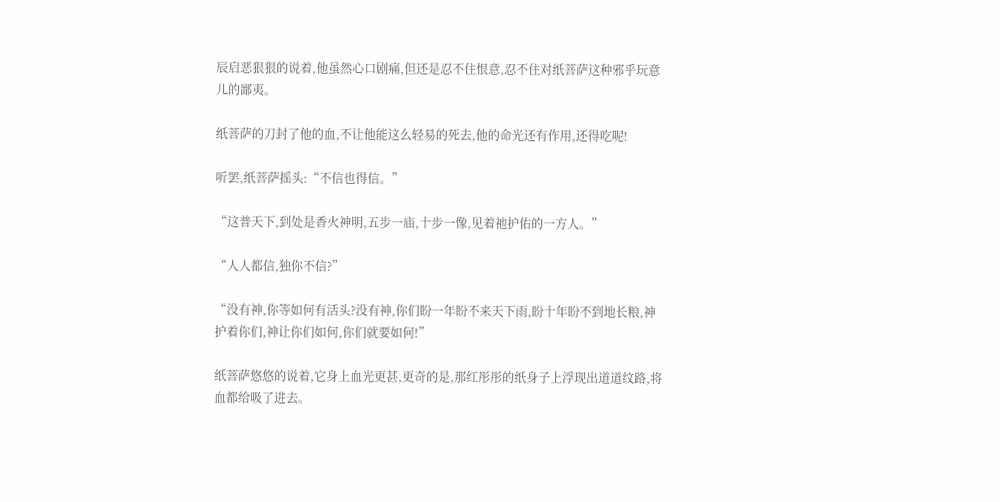辰启恶狠狠的说着,他虽然心口剧痛,但还是忍不住恨意,忍不住对纸菩萨这种邪乎玩意儿的鄙夷。

纸菩萨的刀封了他的血,不让他能这么轻易的死去,他的命光还有作用,还得吃呢!

听罢,纸菩萨摇头:“不信也得信。”

“这普天下,到处是香火神明,五步一庙,十步一像,见着祂护佑的一方人。”

“人人都信,独你不信?”

“没有神,你等如何有活头?没有神,你们盼一年盼不来天下雨,盼十年盼不到地长粮,神护着你们,神让你们如何,你们就要如何!”

纸菩萨悠悠的说着,它身上血光更甚,更奇的是,那红彤彤的纸身子上浮现出道道纹路,将血都给吸了进去。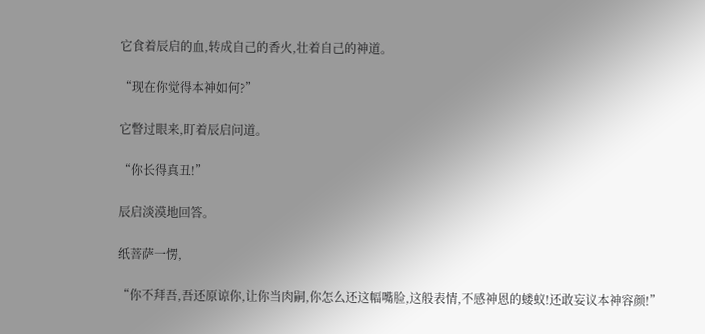它食着辰启的血,转成自己的香火,壮着自己的神道。

“现在你觉得本神如何?”

它瞥过眼来,盯着辰启问道。

“你长得真丑!”

辰启淡漠地回答。

纸菩萨一愣,

“你不拜吾,吾还原谅你,让你当肉嗣,你怎么还这幅嘴脸,这般表情,不感神恩的蝼蚁!还敢妄议本神容颜!”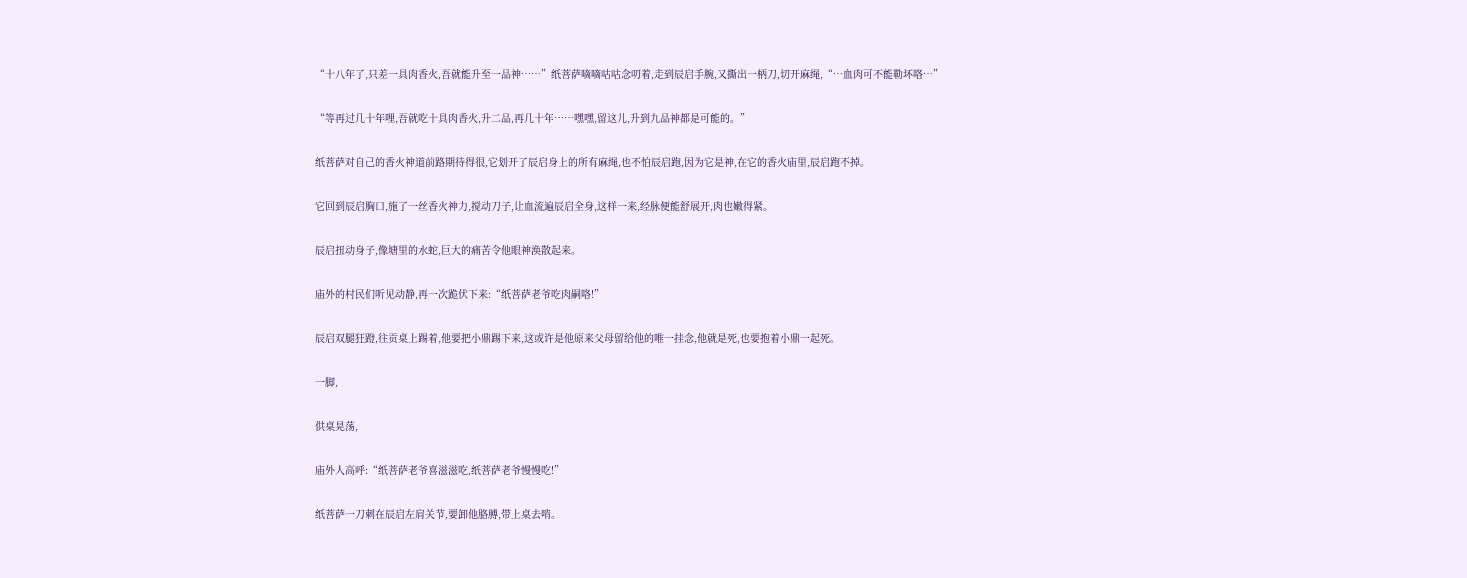“十八年了,只差一具肉香火,吾就能升至一品神……”纸菩萨嘀嘀咕咕念叨着,走到辰启手腕,又撕出一柄刀,切开麻绳,“…血肉可不能勒坏咯…”

“等再过几十年哩,吾就吃十具肉香火,升二品,再几十年……嘿嘿,留这儿,升到九品神都是可能的。”

纸菩萨对自己的香火神道前路期待得很,它划开了辰启身上的所有麻绳,也不怕辰启跑,因为它是神,在它的香火庙里,辰启跑不掉。

它回到辰启胸口,施了一丝香火神力,搅动刀子,让血流遍辰启全身,这样一来,经脉便能舒展开,肉也嫩得紧。

辰启扭动身子,像塘里的水蛇,巨大的痛苦令他眼神涣散起来。

庙外的村民们听见动静,再一次跪伏下来:“纸菩萨老爷吃肉嗣咯!”

辰启双腿狂蹬,往贡桌上踢着,他要把小鼎踢下来,这或许是他原来父母留给他的唯一挂念,他就是死,也要抱着小鼎一起死。

一脚,

供桌晃荡,

庙外人高呼:“纸菩萨老爷喜滋滋吃,纸菩萨老爷慢慢吃!”

纸菩萨一刀刺在辰启左肩关节,要卸他胳膊,带上桌去啃。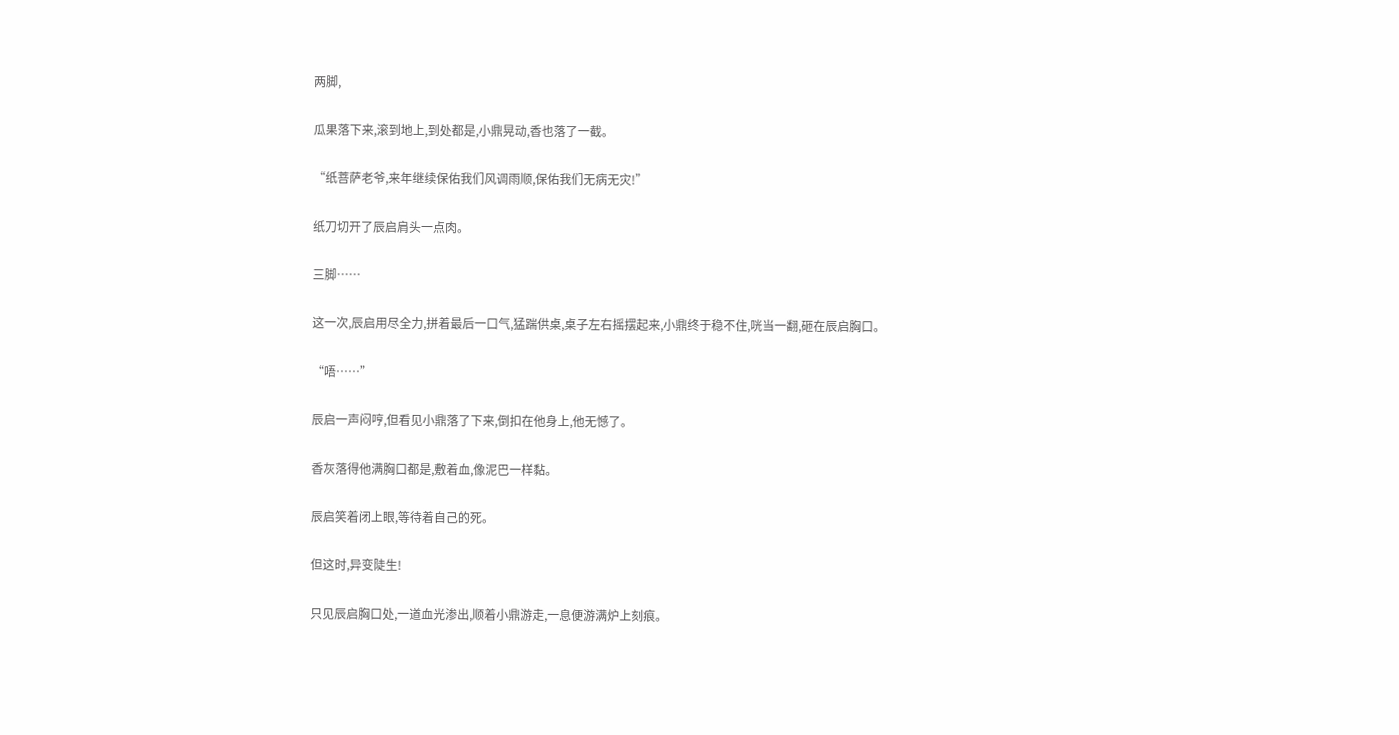两脚,

瓜果落下来,滚到地上,到处都是,小鼎晃动,香也落了一截。

“纸菩萨老爷,来年继续保佑我们风调雨顺,保佑我们无病无灾!”

纸刀切开了辰启肩头一点肉。

三脚……

这一次,辰启用尽全力,拼着最后一口气,猛踹供桌,桌子左右摇摆起来,小鼎终于稳不住,咣当一翻,砸在辰启胸口。

“唔……”

辰启一声闷哼,但看见小鼎落了下来,倒扣在他身上,他无憾了。

香灰落得他满胸口都是,敷着血,像泥巴一样黏。

辰启笑着闭上眼,等待着自己的死。

但这时,异变陡生!

只见辰启胸口处,一道血光渗出,顺着小鼎游走,一息便游满炉上刻痕。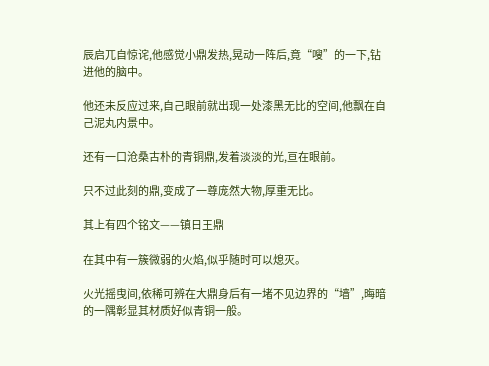辰启兀自惊诧,他感觉小鼎发热,晃动一阵后,竟“嗖”的一下,钻进他的脑中。

他还未反应过来,自己眼前就出现一处漆黑无比的空间,他飘在自己泥丸内景中。

还有一口沧桑古朴的青铜鼎,发着淡淡的光,亘在眼前。

只不过此刻的鼎,变成了一尊庞然大物,厚重无比。

其上有四个铭文——镇日王鼎

在其中有一簇微弱的火焰,似乎随时可以熄灭。

火光摇曳间,依稀可辨在大鼎身后有一堵不见边界的“墙”,晦暗的一隅彰显其材质好似青铜一般。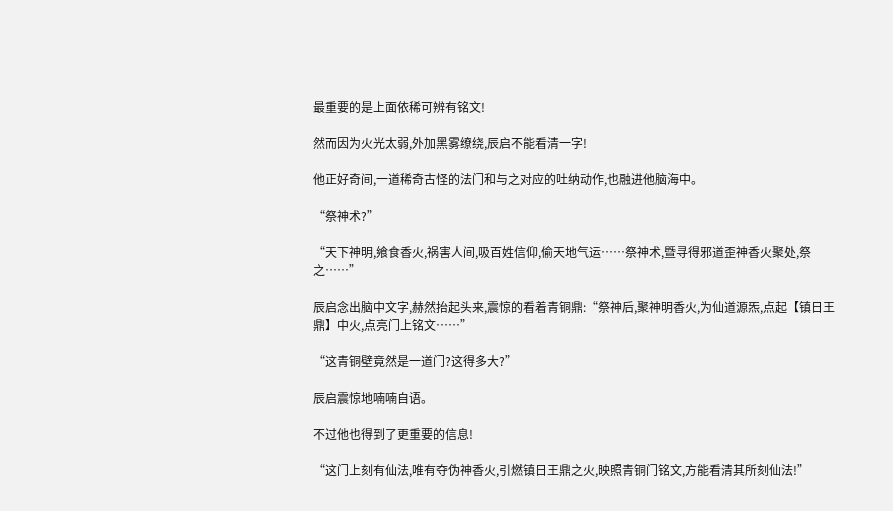最重要的是上面依稀可辨有铭文!

然而因为火光太弱,外加黑雾缭绕,辰启不能看清一字!

他正好奇间,一道稀奇古怪的法门和与之对应的吐纳动作,也融进他脑海中。

“祭神术?”

“天下神明,飨食香火,祸害人间,吸百姓信仰,偷天地气运……祭神术,暨寻得邪道歪神香火聚处,祭之……”

辰启念出脑中文字,赫然抬起头来,震惊的看着青铜鼎:“祭神后,聚神明香火,为仙道源炁,点起【镇日王鼎】中火,点亮门上铭文……”

“这青铜壁竟然是一道门?这得多大?”

辰启震惊地喃喃自语。

不过他也得到了更重要的信息!

“这门上刻有仙法,唯有夺伪神香火,引燃镇日王鼎之火,映照青铜门铭文,方能看清其所刻仙法!”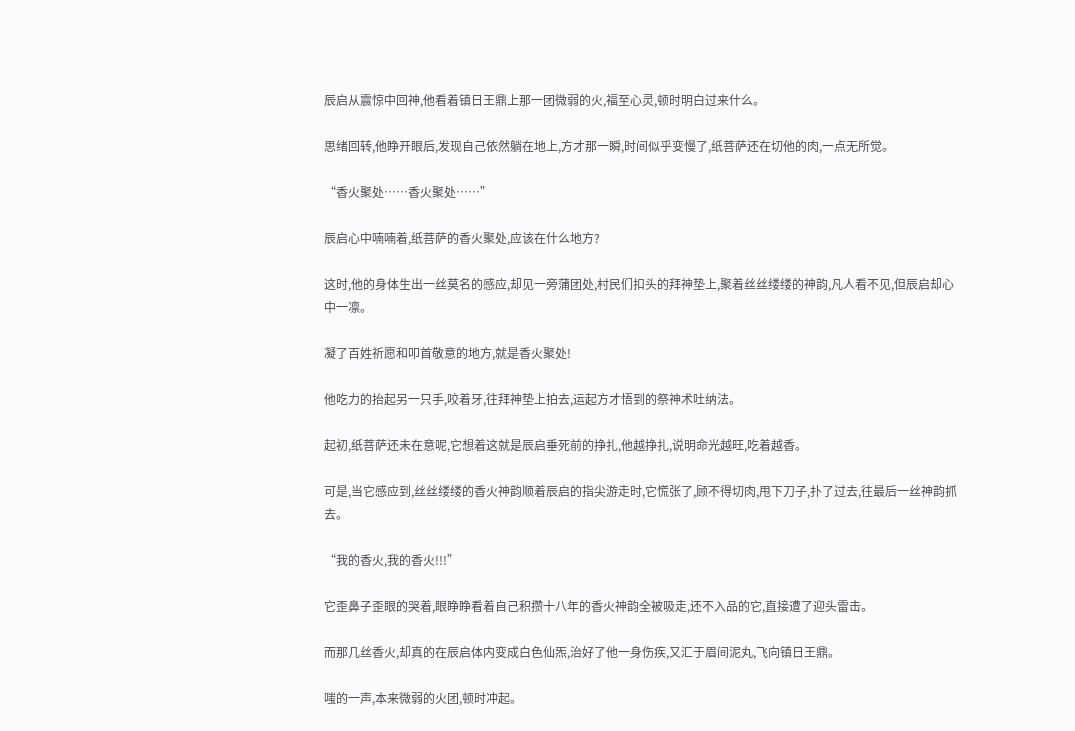辰启从震惊中回神,他看着镇日王鼎上那一团微弱的火,福至心灵,顿时明白过来什么。

思绪回转,他睁开眼后,发现自己依然躺在地上,方才那一瞬,时间似乎变慢了,纸菩萨还在切他的肉,一点无所觉。

“香火聚处……香火聚处……”

辰启心中喃喃着,纸菩萨的香火聚处,应该在什么地方?

这时,他的身体生出一丝莫名的感应,却见一旁蒲团处,村民们扣头的拜神垫上,聚着丝丝缕缕的神韵,凡人看不见,但辰启却心中一凛。

凝了百姓祈愿和叩首敬意的地方,就是香火聚处!

他吃力的抬起另一只手,咬着牙,往拜神垫上拍去,运起方才悟到的祭神术吐纳法。

起初,纸菩萨还未在意呢,它想着这就是辰启垂死前的挣扎,他越挣扎,说明命光越旺,吃着越香。

可是,当它感应到,丝丝缕缕的香火神韵顺着辰启的指尖游走时,它慌张了,顾不得切肉,甩下刀子,扑了过去,往最后一丝神韵抓去。

“我的香火,我的香火!!!”

它歪鼻子歪眼的哭着,眼睁睁看着自己积攒十八年的香火神韵全被吸走,还不入品的它,直接遭了迎头雷击。

而那几丝香火,却真的在辰启体内变成白色仙炁,治好了他一身伤疾,又汇于眉间泥丸,飞向镇日王鼎。

嗤的一声,本来微弱的火团,顿时冲起。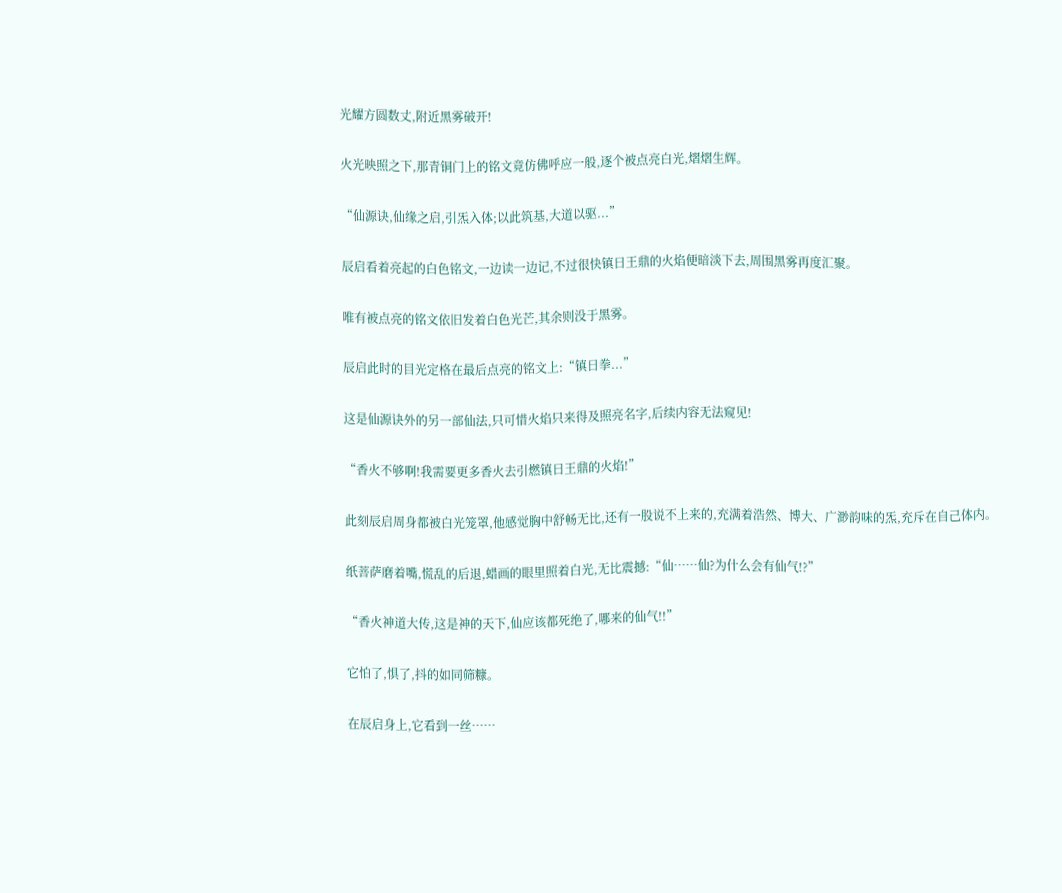光耀方圆数丈,附近黑雾破开!

火光映照之下,那青铜门上的铭文竟仿佛呼应一般,逐个被点亮白光,熠熠生辉。

“仙源诀,仙缘之启,引炁入体;以此筑基,大道以驱...”

辰启看着亮起的白色铭文,一边读一边记,不过很快镇日王鼎的火焰便暗淡下去,周围黑雾再度汇聚。

唯有被点亮的铭文依旧发着白色光芒,其余则没于黑雾。

辰启此时的目光定格在最后点亮的铭文上:“镇日拳...”

这是仙源诀外的另一部仙法,只可惜火焰只来得及照亮名字,后续内容无法窥见!

“香火不够啊!我需要更多香火去引燃镇日王鼎的火焰!”

此刻辰启周身都被白光笼罩,他感觉胸中舒畅无比,还有一股说不上来的,充满着浩然、博大、广渺韵味的炁,充斥在自己体内。

纸菩萨磨着嘴,慌乱的后退,蜡画的眼里照着白光,无比震撼:“仙……仙?为什么会有仙气!?”

“香火神道大传,这是神的天下,仙应该都死绝了,哪来的仙气!!”

它怕了,惧了,抖的如同筛糠。

在辰启身上,它看到一丝……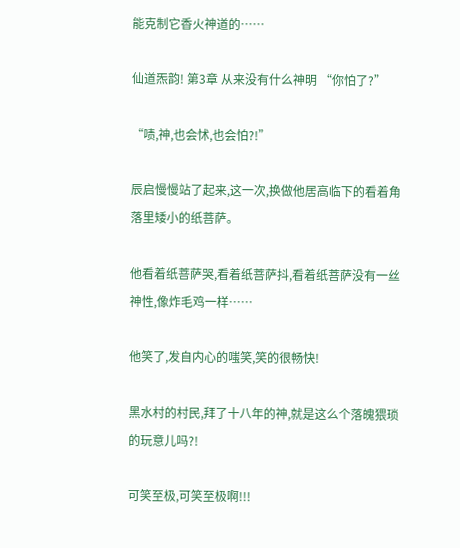能克制它香火神道的……

仙道炁韵! 第3章 从来没有什么神明 “你怕了?”

“啧,神,也会怵,也会怕?!”

辰启慢慢站了起来,这一次,换做他居高临下的看着角落里矮小的纸菩萨。

他看着纸菩萨哭,看着纸菩萨抖,看着纸菩萨没有一丝神性,像炸毛鸡一样……

他笑了,发自内心的嗤笑,笑的很畅快!

黑水村的村民,拜了十八年的神,就是这么个落魄猥琐的玩意儿吗?!

可笑至极,可笑至极啊!!!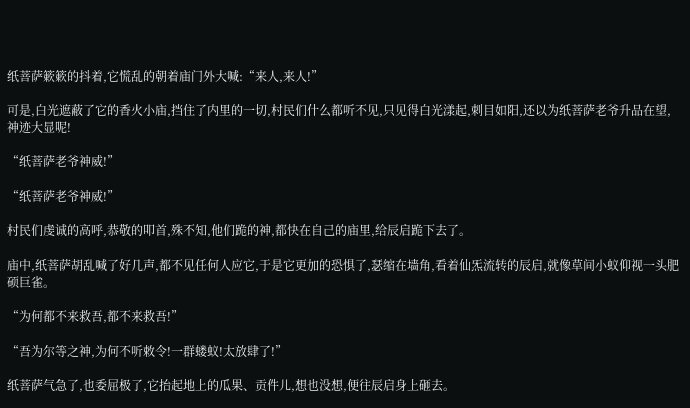纸菩萨簌簌的抖着,它慌乱的朝着庙门外大喊:“来人,来人!”

可是,白光遮蔽了它的香火小庙,挡住了内里的一切,村民们什么都听不见,只见得白光漾起,刺目如阳,还以为纸菩萨老爷升品在望,神迹大显呢!

“纸菩萨老爷神威!”

“纸菩萨老爷神威!”

村民们虔诚的高呼,恭敬的叩首,殊不知,他们跪的神,都快在自己的庙里,给辰启跪下去了。

庙中,纸菩萨胡乱喊了好几声,都不见任何人应它,于是它更加的恐惧了,瑟缩在墙角,看着仙炁流转的辰启,就像草间小蚁仰视一头肥硕巨雀。

“为何都不来救吾,都不来救吾!”

“吾为尔等之神,为何不听敕令!一群蝼蚁!太放肆了!”

纸菩萨气急了,也委屈极了,它抬起地上的瓜果、贡件儿,想也没想,便往辰启身上砸去。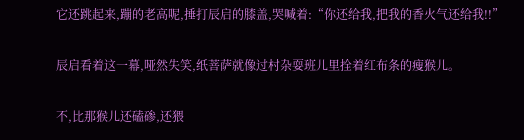它还跳起来,蹦的老高呢,捶打辰启的膝盖,哭喊着:“你还给我,把我的香火气还给我!!”

辰启看着这一幕,哑然失笑,纸菩萨就像过村杂耍班儿里拴着红布条的瘦猴儿。

不,比那猴儿还磕碜,还猥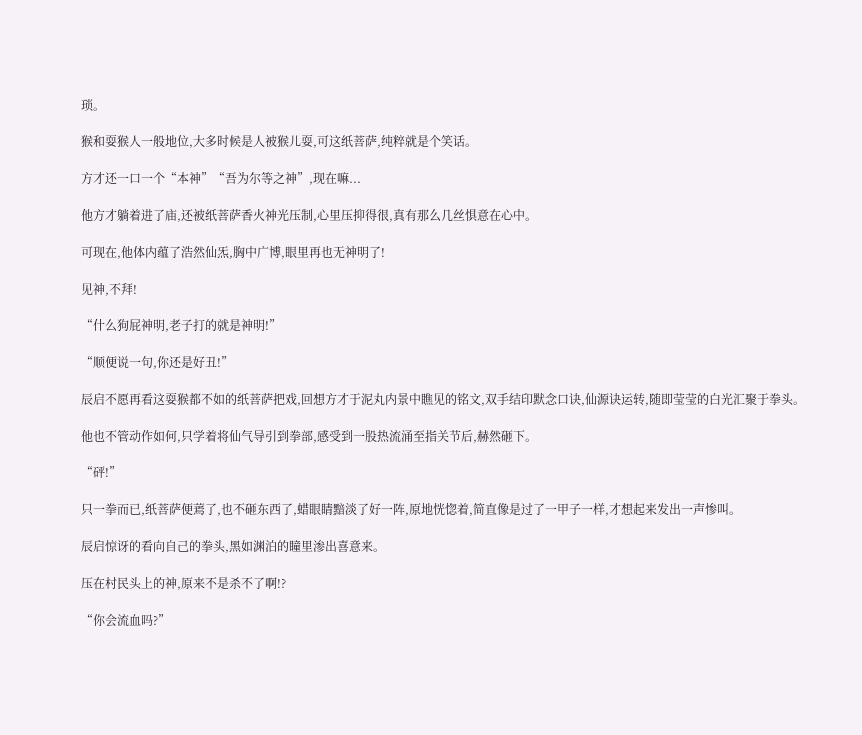琐。

猴和耍猴人一般地位,大多时候是人被猴儿耍,可这纸菩萨,纯粹就是个笑话。

方才还一口一个“本神”“吾为尔等之神”,现在嘛...

他方才躺着进了庙,还被纸菩萨香火神光压制,心里压抑得很,真有那么几丝惧意在心中。

可现在,他体内蕴了浩然仙炁,胸中广博,眼里再也无神明了!

见神,不拜!

“什么狗屁神明,老子打的就是神明!”

“顺便说一句,你还是好丑!”

辰启不愿再看这耍猴都不如的纸菩萨把戏,回想方才于泥丸内景中瞧见的铭文,双手结印默念口诀,仙源诀运转,随即莹莹的白光汇聚于拳头。

他也不管动作如何,只学着将仙气导引到拳部,感受到一股热流涌至指关节后,赫然砸下。

“砰!”

只一拳而已,纸菩萨便蔫了,也不砸东西了,蜡眼睛黯淡了好一阵,原地恍惚着,简直像是过了一甲子一样,才想起来发出一声惨叫。

辰启惊讶的看向自己的拳头,黑如渊泊的瞳里渗出喜意来。

压在村民头上的神,原来不是杀不了啊!?

“你会流血吗?”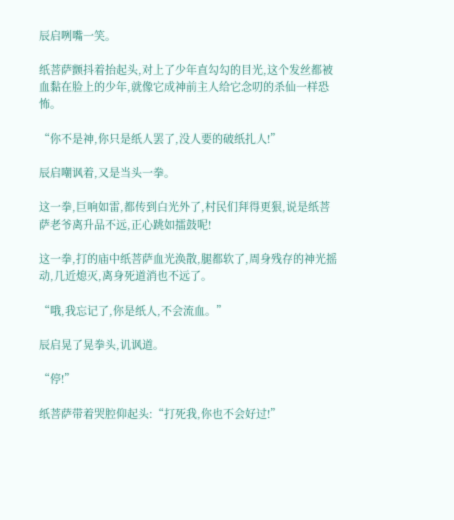辰启咧嘴一笑。

纸菩萨颤抖着抬起头,对上了少年直勾勾的目光,这个发丝都被血黏在脸上的少年,就像它成神前主人给它念叨的杀仙一样恐怖。

“你不是神,你只是纸人罢了,没人要的破纸扎人!”

辰启嘲讽着,又是当头一拳。

这一拳,巨响如雷,都传到白光外了,村民们拜得更狠,说是纸菩萨老爷离升品不远,正心跳如擂鼓呢!

这一拳,打的庙中纸菩萨血光涣散,腿都软了,周身残存的神光摇动,几近熄灭,离身死道消也不远了。

“哦,我忘记了,你是纸人,不会流血。”

辰启晃了晃拳头,讥讽道。

“停!”

纸菩萨带着哭腔仰起头:“打死我,你也不会好过!”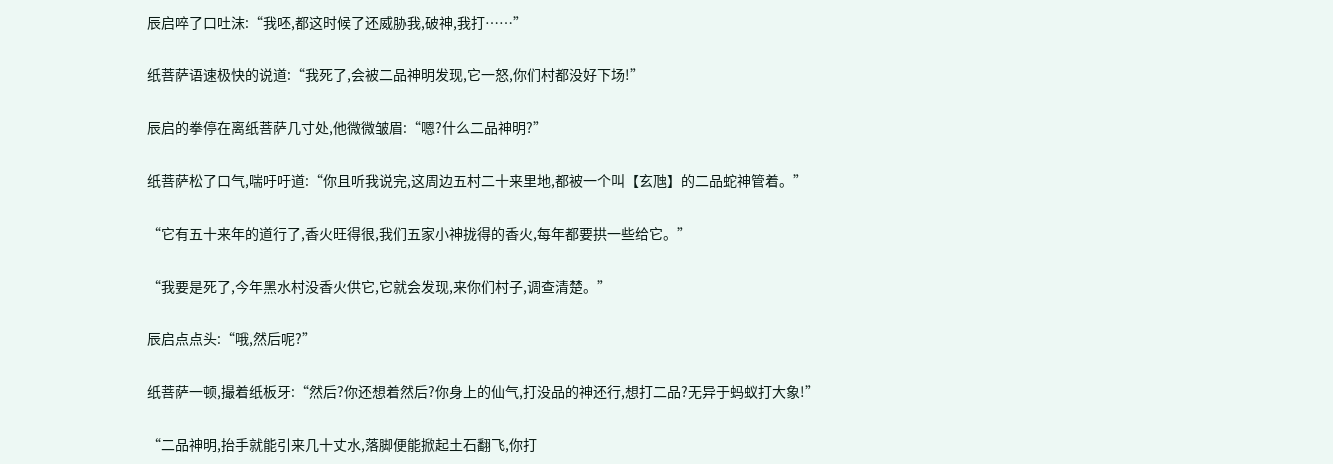辰启啐了口吐沫:“我呸,都这时候了还威胁我,破神,我打……”

纸菩萨语速极快的说道:“我死了,会被二品神明发现,它一怒,你们村都没好下场!”

辰启的拳停在离纸菩萨几寸处,他微微皱眉:“嗯?什么二品神明?”

纸菩萨松了口气,喘吁吁道:“你且听我说完,这周边五村二十来里地,都被一个叫【玄虺】的二品蛇神管着。”

“它有五十来年的道行了,香火旺得很,我们五家小神拢得的香火,每年都要拱一些给它。”

“我要是死了,今年黑水村没香火供它,它就会发现,来你们村子,调查清楚。”

辰启点点头:“哦,然后呢?”

纸菩萨一顿,撮着纸板牙:“然后?你还想着然后?你身上的仙气,打没品的神还行,想打二品?无异于蚂蚁打大象!”

“二品神明,抬手就能引来几十丈水,落脚便能掀起土石翻飞,你打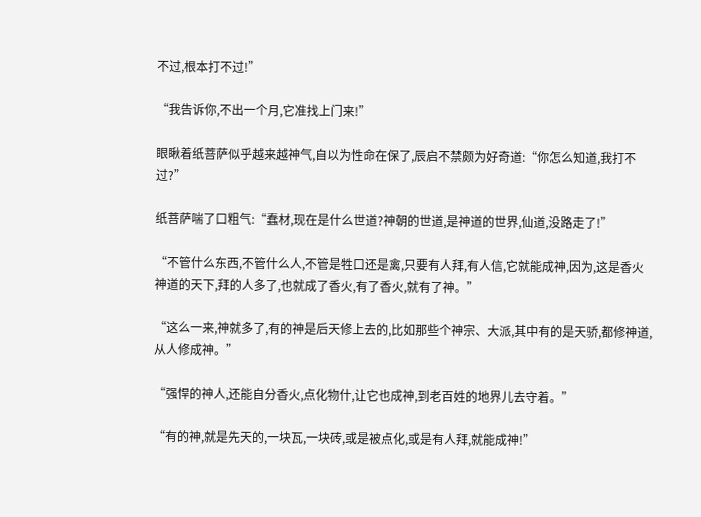不过,根本打不过!”

“我告诉你,不出一个月,它准找上门来!”

眼瞅着纸菩萨似乎越来越神气,自以为性命在保了,辰启不禁颇为好奇道:“你怎么知道,我打不过?”

纸菩萨喘了口粗气:“蠢材,现在是什么世道?神朝的世道,是神道的世界,仙道,没路走了!”

“不管什么东西,不管什么人,不管是牲口还是禽,只要有人拜,有人信,它就能成神,因为,这是香火神道的天下,拜的人多了,也就成了香火,有了香火,就有了神。”

“这么一来,神就多了,有的神是后天修上去的,比如那些个神宗、大派,其中有的是天骄,都修神道,从人修成神。”

“强悍的神人,还能自分香火,点化物什,让它也成神,到老百姓的地界儿去守着。”

“有的神,就是先天的,一块瓦,一块砖,或是被点化,或是有人拜,就能成神!”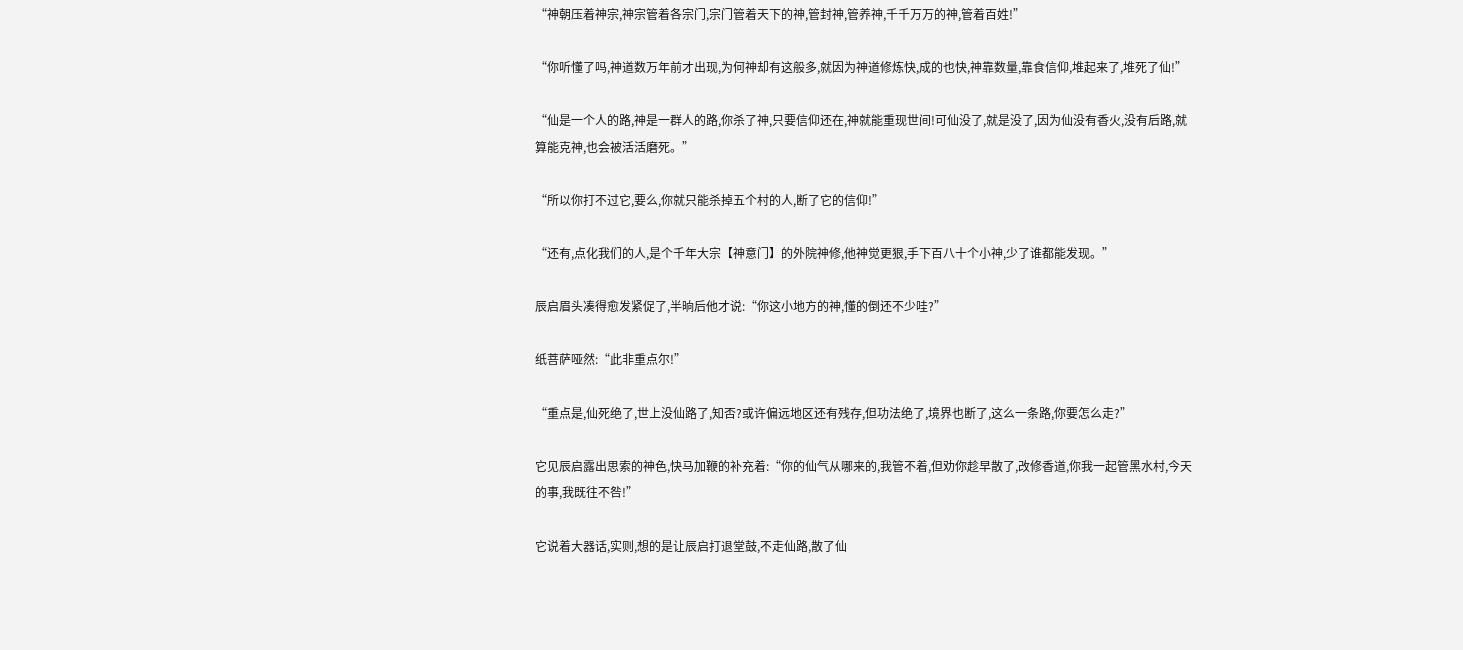“神朝压着神宗,神宗管着各宗门,宗门管着天下的神,管封神,管养神,千千万万的神,管着百姓!”

“你听懂了吗,神道数万年前才出现,为何神却有这般多,就因为神道修炼快,成的也快,神靠数量,靠食信仰,堆起来了,堆死了仙!”

“仙是一个人的路,神是一群人的路,你杀了神,只要信仰还在,神就能重现世间!可仙没了,就是没了,因为仙没有香火,没有后路,就算能克神,也会被活活磨死。”

“所以你打不过它,要么,你就只能杀掉五个村的人,断了它的信仰!”

“还有,点化我们的人,是个千年大宗【神意门】的外院神修,他神觉更狠,手下百八十个小神,少了谁都能发现。”

辰启眉头凑得愈发紧促了,半晌后他才说:“你这小地方的神,懂的倒还不少哇?”

纸菩萨哑然:“此非重点尔!”

“重点是,仙死绝了,世上没仙路了,知否?或许偏远地区还有残存,但功法绝了,境界也断了,这么一条路,你要怎么走?”

它见辰启露出思索的神色,快马加鞭的补充着:“你的仙气从哪来的,我管不着,但劝你趁早散了,改修香道,你我一起管黑水村,今天的事,我既往不咎!”

它说着大器话,实则,想的是让辰启打退堂鼓,不走仙路,散了仙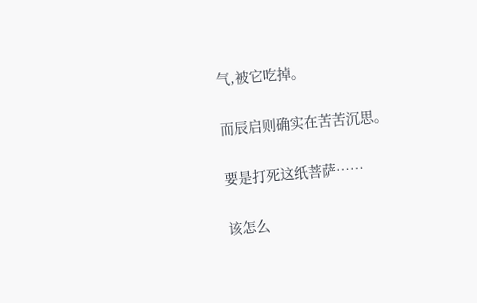气,被它吃掉。

而辰启则确实在苦苦沉思。

要是打死这纸菩萨……

该怎么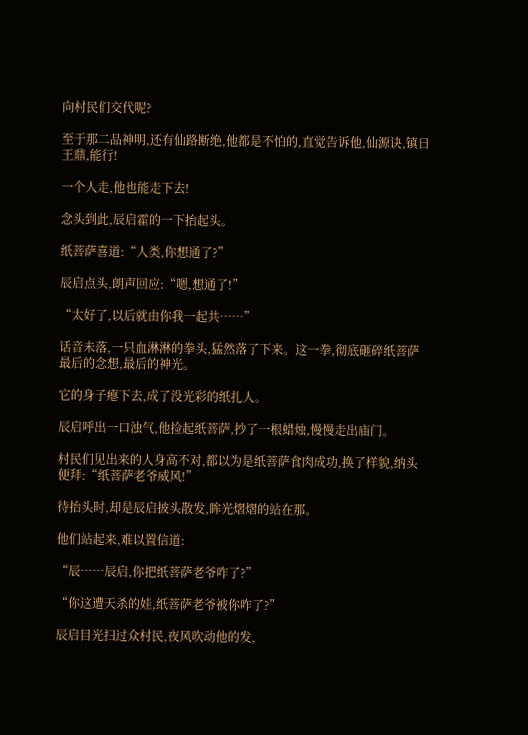向村民们交代呢?

至于那二品神明,还有仙路断绝,他都是不怕的,直觉告诉他,仙源诀,镇日王鼎,能行!

一个人走,他也能走下去!

念头到此,辰启霍的一下抬起头。

纸菩萨喜道:“人类,你想通了?”

辰启点头,朗声回应:“嗯,想通了!”

“太好了,以后就由你我一起共……”

话音未落,一只血淋淋的拳头,猛然落了下来。这一拳,彻底砸碎纸菩萨最后的念想,最后的神光。

它的身子瘪下去,成了没光彩的纸扎人。

辰启呼出一口浊气,他捡起纸菩萨,抄了一根蜡烛,慢慢走出庙门。

村民们见出来的人身高不对,都以为是纸菩萨食肉成功,换了样貌,纳头便拜:“纸菩萨老爷威风!”

待抬头时,却是辰启披头散发,眸光熠熠的站在那。

他们站起来,难以置信道:

“辰……辰启,你把纸菩萨老爷咋了?”

“你这遭天杀的娃,纸菩萨老爷被你咋了?”

辰启目光扫过众村民,夜风吹动他的发,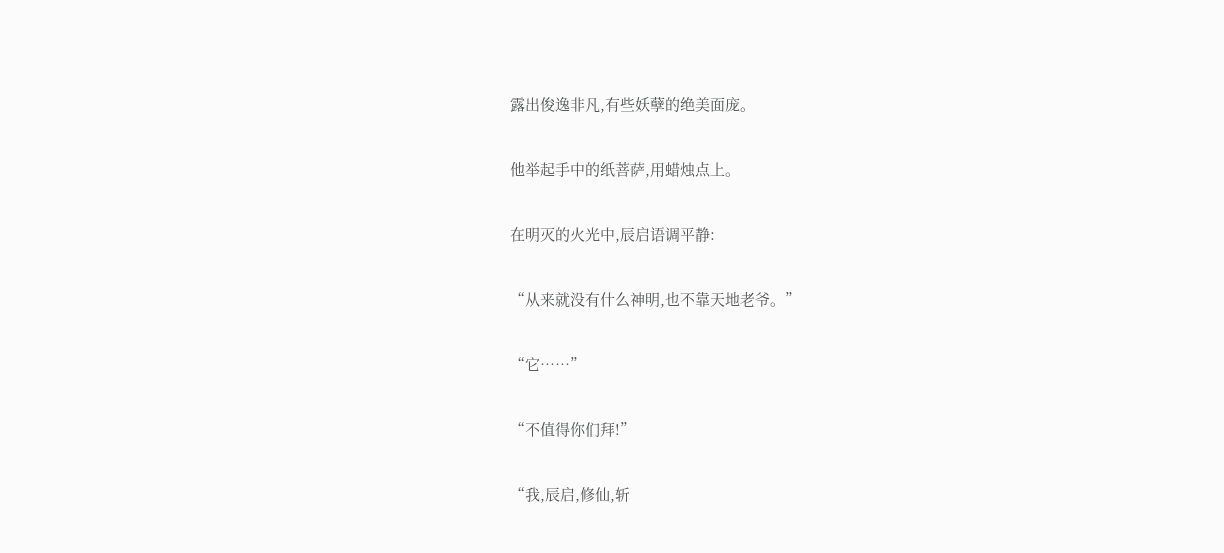露出俊逸非凡,有些妖孽的绝美面庞。

他举起手中的纸菩萨,用蜡烛点上。

在明灭的火光中,辰启语调平静:

“从来就没有什么神明,也不靠天地老爷。”

“它……”

“不值得你们拜!”

“我,辰启,修仙,斩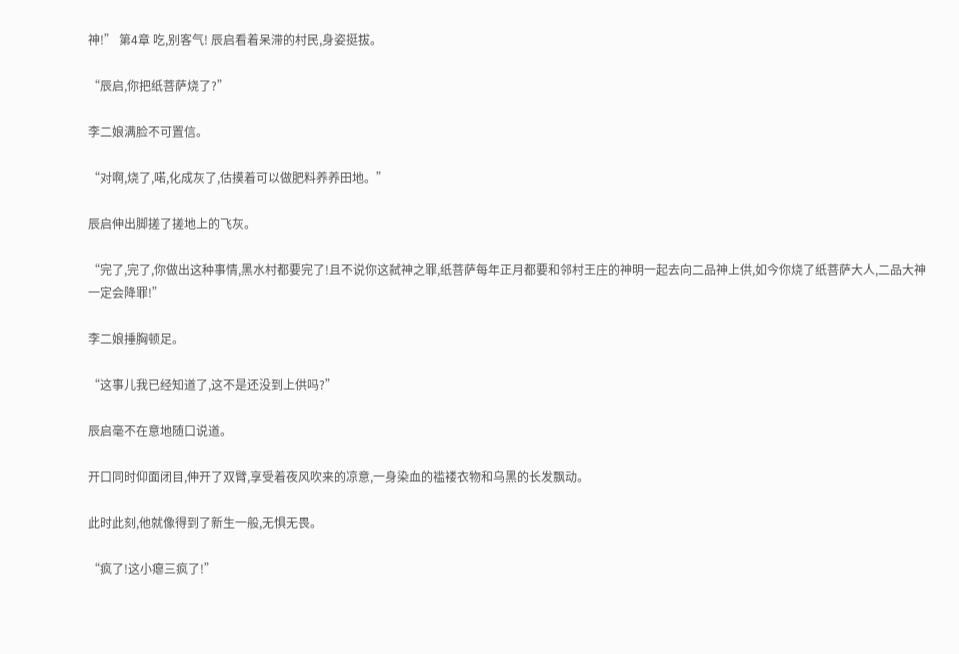神!” 第4章 吃,别客气! 辰启看着呆滞的村民,身姿挺拔。

“辰启,你把纸菩萨烧了?”

李二娘满脸不可置信。

“对啊,烧了,喏,化成灰了,估摸着可以做肥料养养田地。”

辰启伸出脚搓了搓地上的飞灰。

“完了,完了,你做出这种事情,黑水村都要完了!且不说你这弑神之罪,纸菩萨每年正月都要和邻村王庄的神明一起去向二品神上供,如今你烧了纸菩萨大人,二品大神一定会降罪!”

李二娘捶胸顿足。

“这事儿我已经知道了,这不是还没到上供吗?”

辰启毫不在意地随口说道。

开口同时仰面闭目,伸开了双臂,享受着夜风吹来的凉意,一身染血的褴褛衣物和乌黑的长发飘动。

此时此刻,他就像得到了新生一般,无惧无畏。

“疯了!这小瘪三疯了!”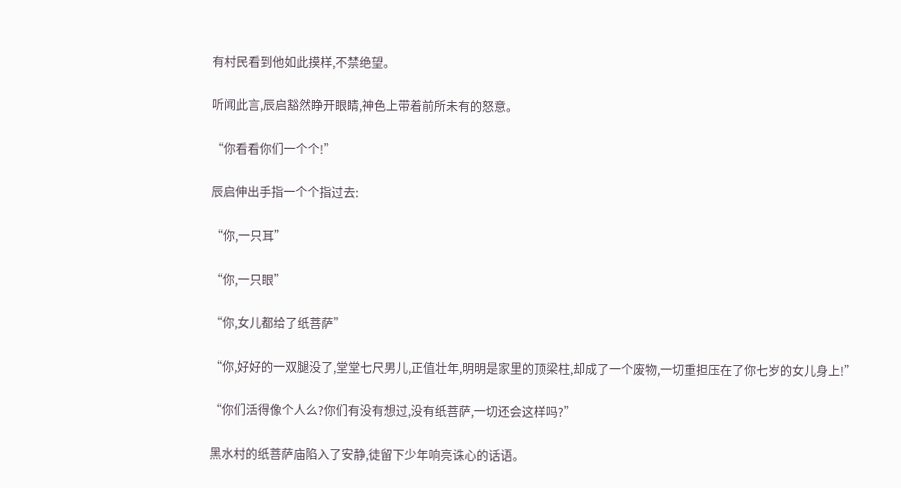有村民看到他如此摸样,不禁绝望。

听闻此言,辰启豁然睁开眼睛,神色上带着前所未有的怒意。

“你看看你们一个个!”

辰启伸出手指一个个指过去:

“你,一只耳”

“你,一只眼”

“你,女儿都给了纸菩萨”

“你,好好的一双腿没了,堂堂七尺男儿,正值壮年,明明是家里的顶梁柱,却成了一个废物,一切重担压在了你七岁的女儿身上!”

“你们活得像个人么?你们有没有想过,没有纸菩萨,一切还会这样吗?”

黑水村的纸菩萨庙陷入了安静,徒留下少年响亮诛心的话语。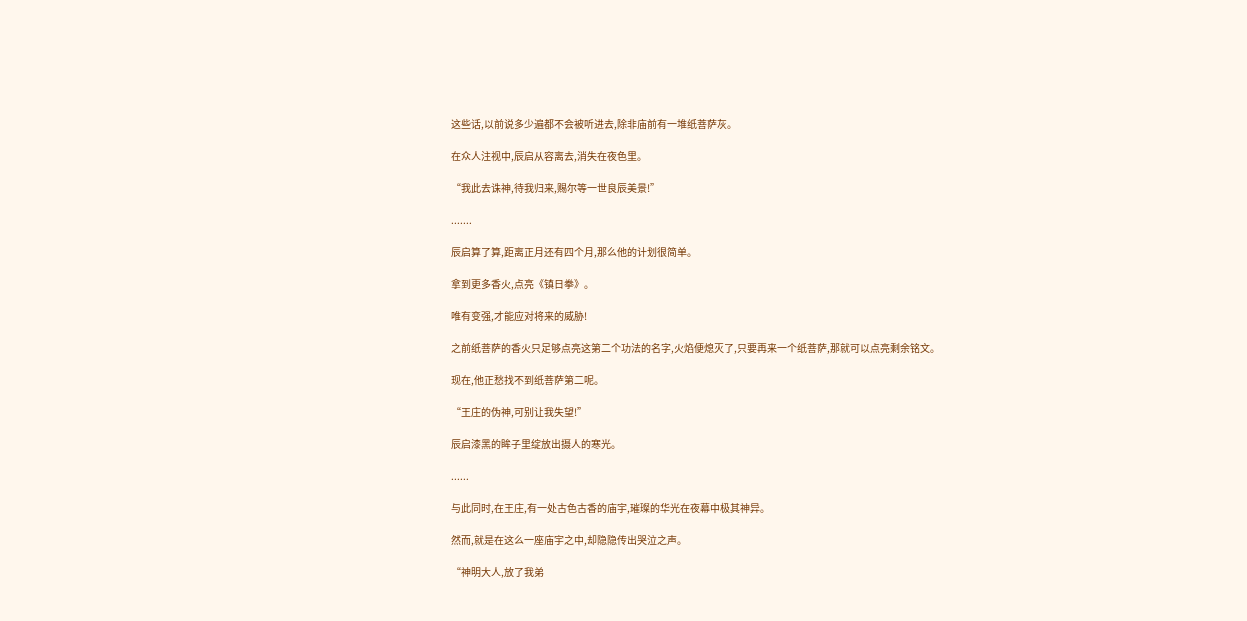这些话,以前说多少遍都不会被听进去,除非庙前有一堆纸菩萨灰。

在众人注视中,辰启从容离去,消失在夜色里。

“我此去诛神,待我归来,赐尔等一世良辰美景!”

.......

辰启算了算,距离正月还有四个月,那么他的计划很简单。

拿到更多香火,点亮《镇日拳》。

唯有变强,才能应对将来的威胁!

之前纸菩萨的香火只足够点亮这第二个功法的名字,火焰便熄灭了,只要再来一个纸菩萨,那就可以点亮剩余铭文。

现在,他正愁找不到纸菩萨第二呢。

“王庄的伪神,可别让我失望!”

辰启漆黑的眸子里绽放出摄人的寒光。

......

与此同时,在王庄,有一处古色古香的庙宇,璀璨的华光在夜幕中极其神异。

然而,就是在这么一座庙宇之中,却隐隐传出哭泣之声。

“神明大人,放了我弟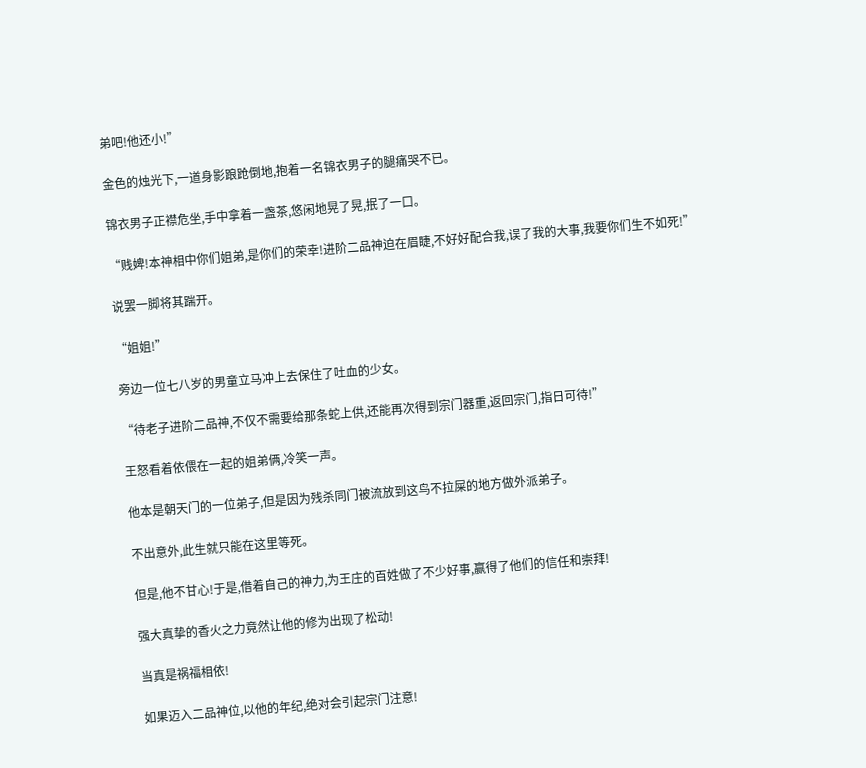弟吧!他还小!”

金色的烛光下,一道身影踉跄倒地,抱着一名锦衣男子的腿痛哭不已。

锦衣男子正襟危坐,手中拿着一盏茶,悠闲地晃了晃,抿了一口。

“贱婢!本神相中你们姐弟,是你们的荣幸!进阶二品神迫在眉睫,不好好配合我,误了我的大事,我要你们生不如死!”

说罢一脚将其踹开。

“姐姐!”

旁边一位七八岁的男童立马冲上去保住了吐血的少女。

“待老子进阶二品神,不仅不需要给那条蛇上供,还能再次得到宗门器重,返回宗门,指日可待!”

王怒看着依偎在一起的姐弟俩,冷笑一声。

他本是朝天门的一位弟子,但是因为残杀同门被流放到这鸟不拉屎的地方做外派弟子。

不出意外,此生就只能在这里等死。

但是,他不甘心!于是,借着自己的神力,为王庄的百姓做了不少好事,赢得了他们的信任和崇拜!

强大真挚的香火之力竟然让他的修为出现了松动!

当真是祸福相依!

如果迈入二品神位,以他的年纪,绝对会引起宗门注意!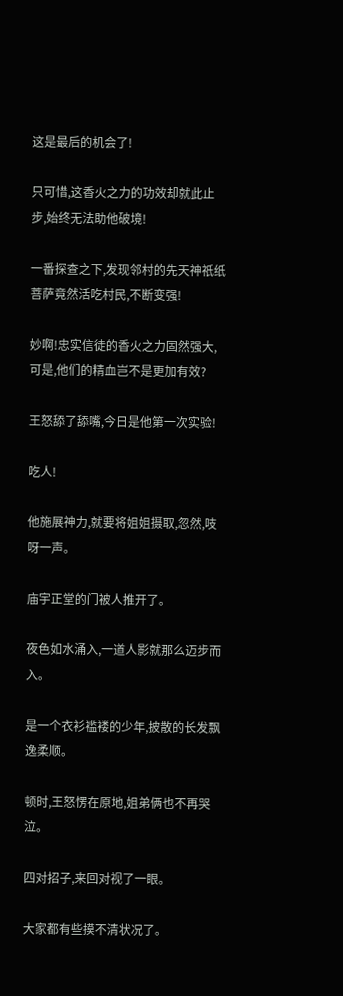这是最后的机会了!

只可惜,这香火之力的功效却就此止步,始终无法助他破境!

一番探查之下,发现邻村的先天神祇纸菩萨竟然活吃村民,不断变强!

妙啊!忠实信徒的香火之力固然强大,可是,他们的精血岂不是更加有效?

王怒舔了舔嘴,今日是他第一次实验!

吃人!

他施展神力,就要将姐姐摄取,忽然,吱呀一声。

庙宇正堂的门被人推开了。

夜色如水涌入,一道人影就那么迈步而入。

是一个衣衫褴褛的少年,披散的长发飘逸柔顺。

顿时,王怒愣在原地,姐弟俩也不再哭泣。

四对招子,来回对视了一眼。

大家都有些摸不清状况了。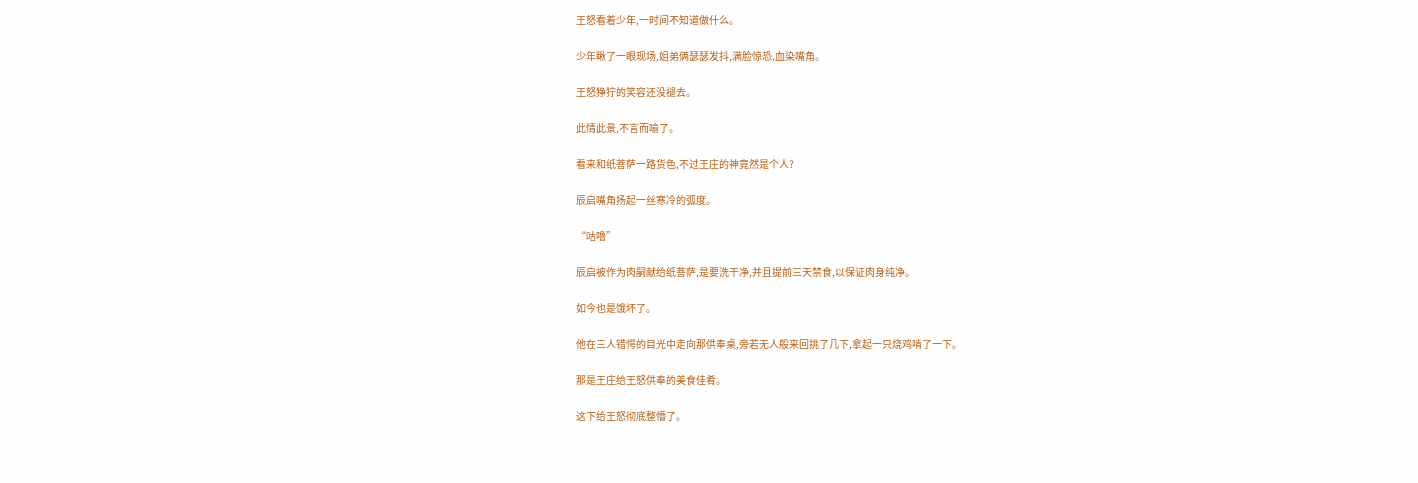王怒看着少年,一时间不知道做什么。

少年瞅了一眼现场,姐弟俩瑟瑟发抖,满脸惊恐,血染嘴角。

王怒狰狞的笑容还没褪去。

此情此景,不言而喻了。

看来和纸菩萨一路货色,不过王庄的神竟然是个人?

辰启嘴角扬起一丝寒冷的弧度。

“咕噜”

辰启被作为肉嗣献给纸菩萨,是要洗干净,并且提前三天禁食,以保证肉身纯净。

如今也是饿坏了。

他在三人错愕的目光中走向那供奉桌,旁若无人般来回挑了几下,拿起一只烧鸡啃了一下。

那是王庄给王怒供奉的美食佳肴。

这下给王怒彻底整懵了。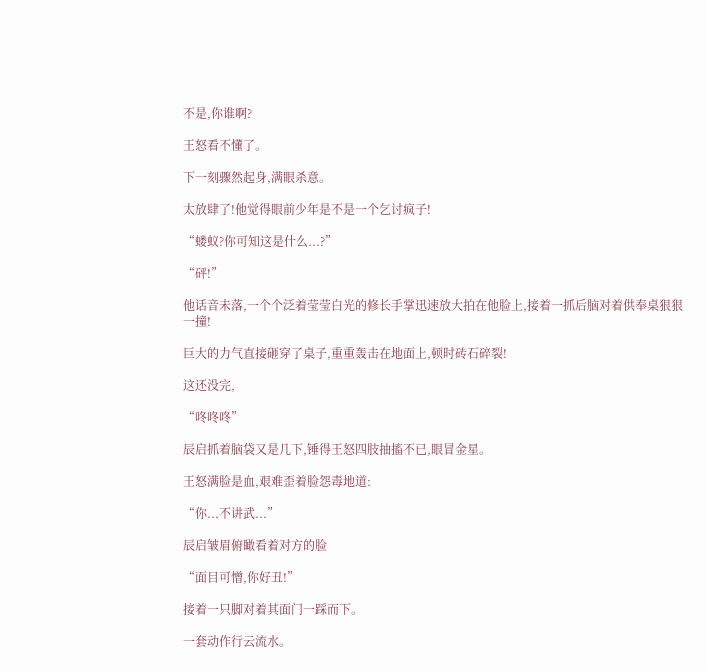不是,你谁啊?

王怒看不懂了。

下一刻骤然起身,满眼杀意。

太放肆了!他觉得眼前少年是不是一个乞讨疯子!

“蝼蚁?你可知这是什么...?”

“砰!”

他话音未落,一个个泛着莹莹白光的修长手掌迅速放大拍在他脸上,接着一抓后脑对着供奉桌狠狠一撞!

巨大的力气直接砸穿了桌子,重重轰击在地面上,顿时砖石碎裂!

这还没完,

“咚咚咚”

辰启抓着脑袋又是几下,锤得王怒四肢抽搐不已,眼冒金星。

王怒满脸是血,艰难歪着脸怨毒地道:

“你...不讲武...”

辰启皱眉俯瞰看着对方的脸

“面目可憎,你好丑!”

接着一只脚对着其面门一踩而下。

一套动作行云流水。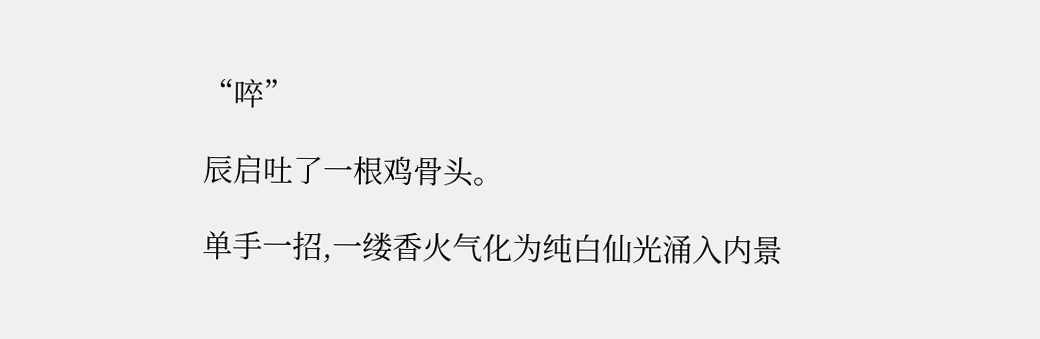“啐”

辰启吐了一根鸡骨头。

单手一招,一缕香火气化为纯白仙光涌入内景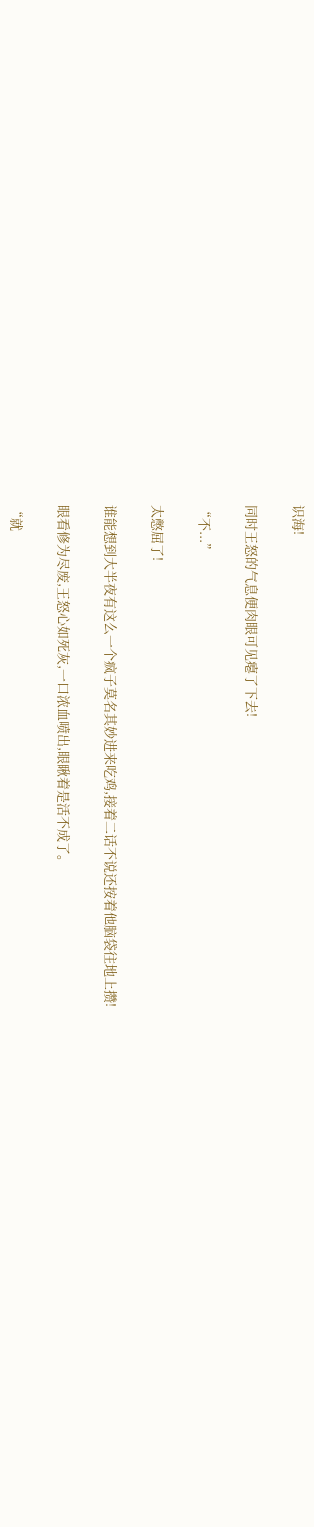识海!

同时王怒的气息便肉眼可见瘪了下去!

“不...”

太憋屈了!

谁能想到大半夜有这么一个疯子莫名其妙进来吃鸡,接着二话不说还按着他脑袋往地上攒!

眼看修为尽废,王怒心如死灰,一口浓血喷出,眼瞅着是活不成了。

“就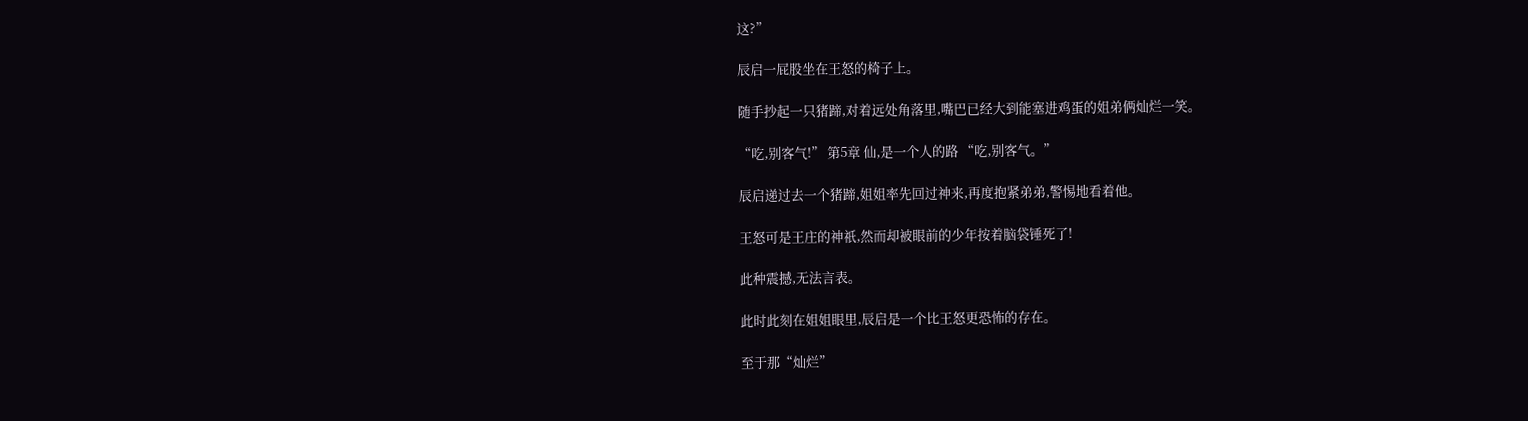这?”

辰启一屁股坐在王怒的椅子上。

随手抄起一只猪蹄,对着远处角落里,嘴巴已经大到能塞进鸡蛋的姐弟俩灿烂一笑。

“吃,别客气!” 第5章 仙,是一个人的路 “吃,别客气。”

辰启递过去一个猪蹄,姐姐率先回过神来,再度抱紧弟弟,警惕地看着他。

王怒可是王庄的神祇,然而却被眼前的少年按着脑袋锤死了!

此种震撼,无法言表。

此时此刻在姐姐眼里,辰启是一个比王怒更恐怖的存在。

至于那“灿烂”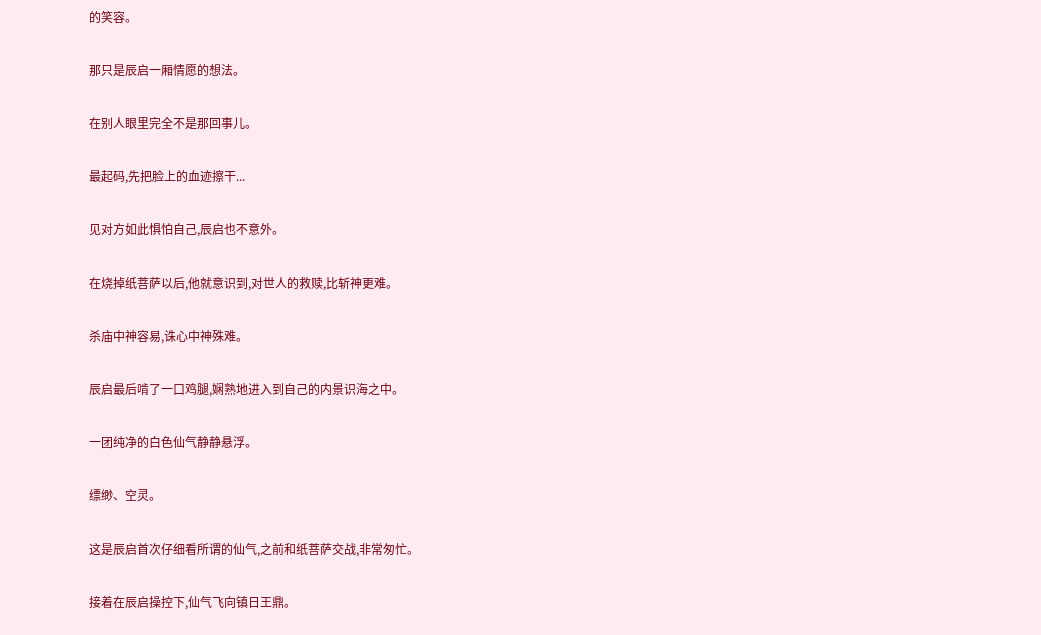的笑容。

那只是辰启一厢情愿的想法。

在别人眼里完全不是那回事儿。

最起码,先把脸上的血迹擦干...

见对方如此惧怕自己,辰启也不意外。

在烧掉纸菩萨以后,他就意识到,对世人的救赎,比斩神更难。

杀庙中神容易,诛心中神殊难。

辰启最后啃了一口鸡腿,娴熟地进入到自己的内景识海之中。

一团纯净的白色仙气静静悬浮。

缥缈、空灵。

这是辰启首次仔细看所谓的仙气,之前和纸菩萨交战,非常匆忙。

接着在辰启操控下,仙气飞向镇日王鼎。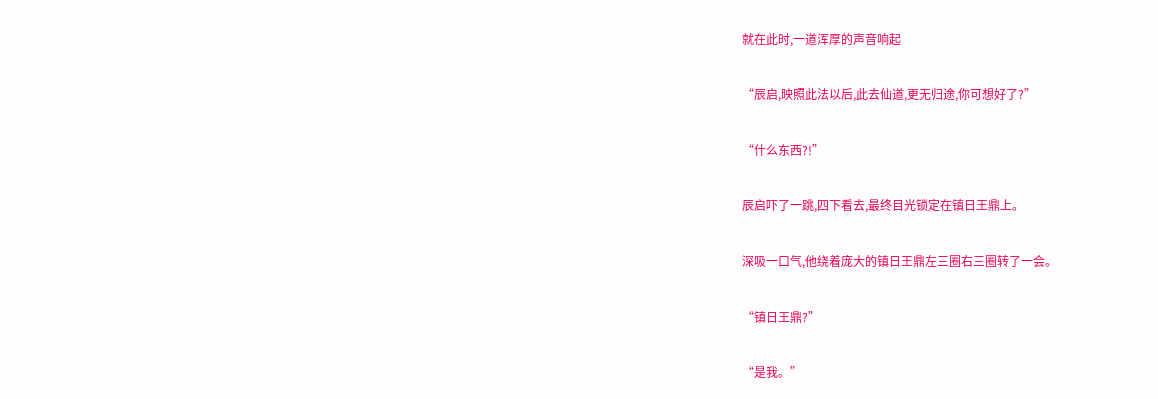就在此时,一道浑厚的声音响起

“辰启,映照此法以后,此去仙道,更无归途,你可想好了?”

“什么东西?!”

辰启吓了一跳,四下看去,最终目光锁定在镇日王鼎上。

深吸一口气,他绕着庞大的镇日王鼎左三圈右三圈转了一会。

“镇日王鼎?”

“是我。”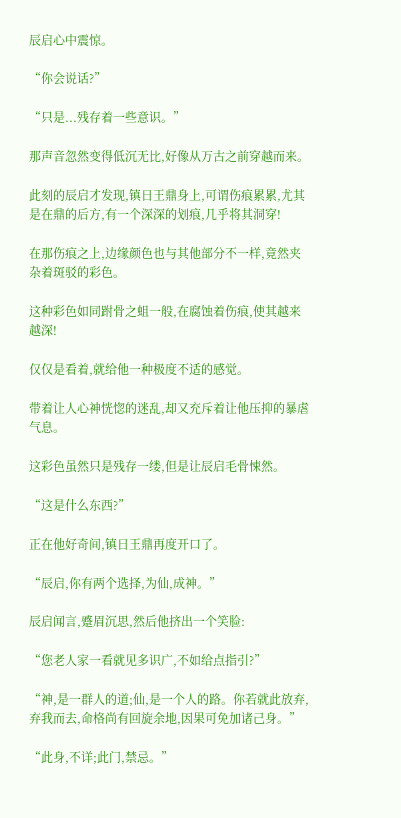辰启心中震惊。

“你会说话?”

“只是...残存着一些意识。”

那声音忽然变得低沉无比,好像从万古之前穿越而来。

此刻的辰启才发现,镇日王鼎身上,可谓伤痕累累,尤其是在鼎的后方,有一个深深的划痕,几乎将其洞穿!

在那伤痕之上,边缘颜色也与其他部分不一样,竟然夹杂着斑驳的彩色。

这种彩色如同跗骨之蛆一般,在腐蚀着伤痕,使其越来越深!

仅仅是看着,就给他一种极度不适的感觉。

带着让人心神恍惚的迷乱,却又充斥着让他压抑的暴虐气息。

这彩色虽然只是残存一缕,但是让辰启毛骨悚然。

“这是什么东西?”

正在他好奇间,镇日王鼎再度开口了。

“辰启,你有两个选择,为仙,成神。”

辰启闻言,蹙眉沉思,然后他挤出一个笑脸:

“您老人家一看就见多识广,不如给点指引?”

“神,是一群人的道;仙,是一个人的路。你若就此放弃,弃我而去,命格尚有回旋余地,因果可免加诸己身。”

“此身,不详;此门,禁忌。”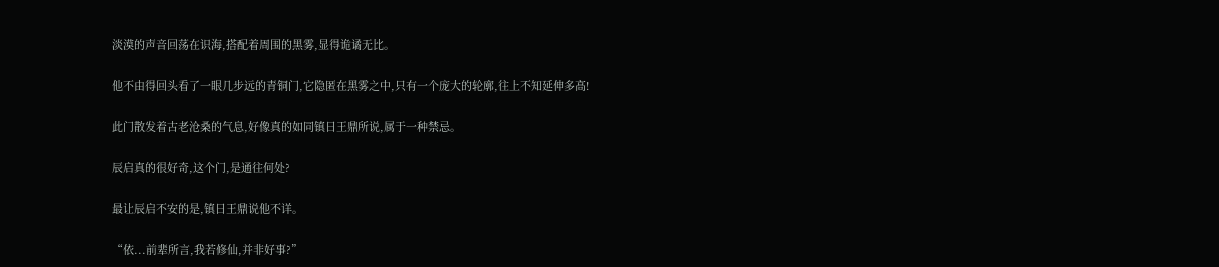淡漠的声音回荡在识海,搭配着周围的黑雾,显得诡谲无比。

他不由得回头看了一眼几步远的青铜门,它隐匿在黑雾之中,只有一个庞大的轮廓,往上不知延伸多高!

此门散发着古老沧桑的气息,好像真的如同镇日王鼎所说,属于一种禁忌。

辰启真的很好奇,这个门,是通往何处?

最让辰启不安的是,镇日王鼎说他不详。

“依...前辈所言,我若修仙,并非好事?”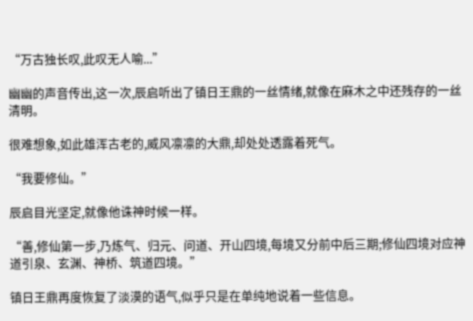“万古独长叹,此叹无人喻...”

幽幽的声音传出,这一次,辰启听出了镇日王鼎的一丝情绪,就像在麻木之中还残存的一丝清明。

很难想象,如此雄浑古老的,威风凛凛的大鼎,却处处透露着死气。

“我要修仙。”

辰启目光坚定,就像他诛神时候一样。

“善,修仙第一步,乃炼气、归元、问道、开山四境,每境又分前中后三期;修仙四境对应神道引泉、玄渊、神桥、筑道四境。”

镇日王鼎再度恢复了淡漠的语气,似乎只是在单纯地说着一些信息。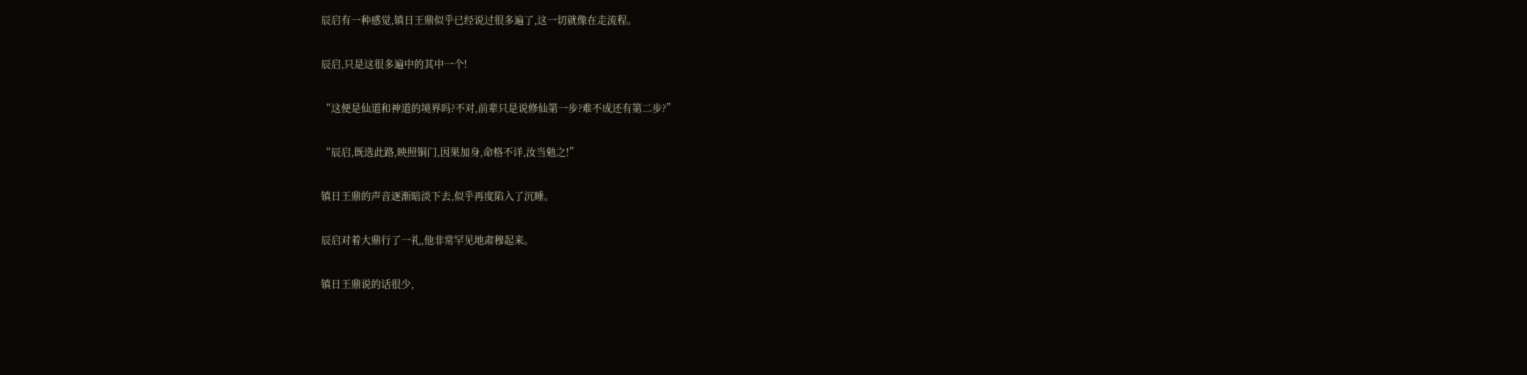辰启有一种感觉,镇日王鼎似乎已经说过很多遍了,这一切就像在走流程。

辰启,只是这很多遍中的其中一个!

“这便是仙道和神道的境界吗?不对,前辈只是说修仙第一步?难不成还有第二步?”

“辰启,既选此路,映照铜门,因果加身,命格不详,汝当勉之!”

镇日王鼎的声音逐渐暗淡下去,似乎再度陷入了沉睡。

辰启对着大鼎行了一礼,他非常罕见地肃穆起来。

镇日王鼎说的话很少,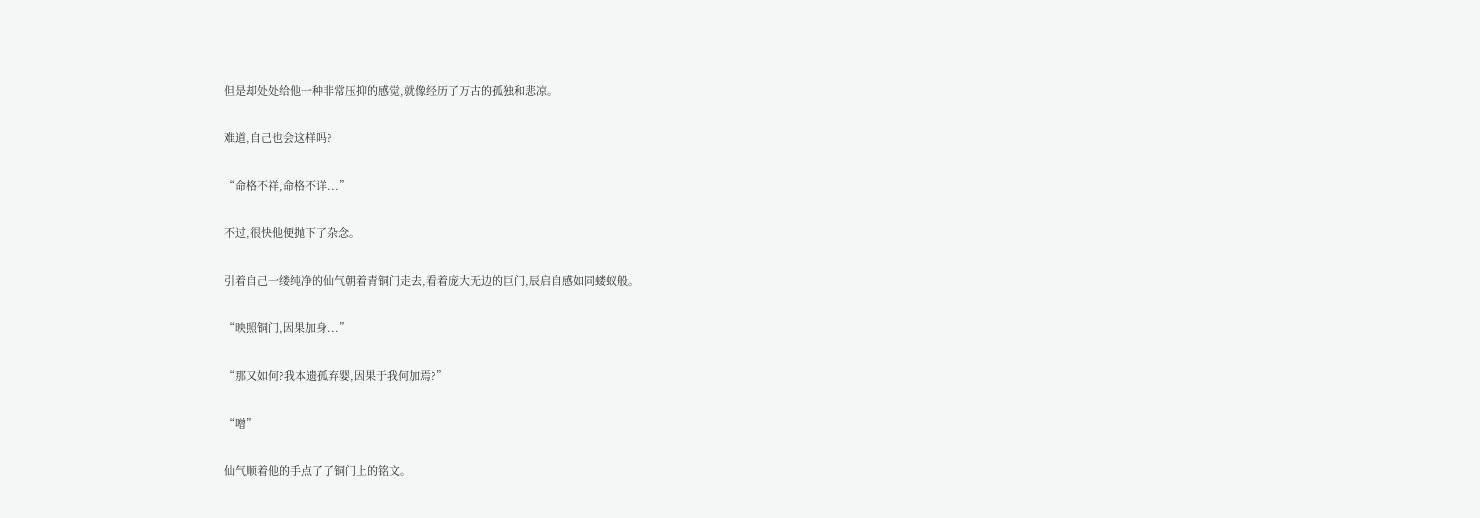但是却处处给他一种非常压抑的感觉,就像经历了万古的孤独和悲凉。

难道,自己也会这样吗?

“命格不祥,命格不详...”

不过,很快他便抛下了杂念。

引着自己一缕纯净的仙气朝着青铜门走去,看着庞大无边的巨门,辰启自感如同蝼蚁般。

“映照铜门,因果加身...”

“那又如何?我本遗孤弃婴,因果于我何加焉?”

“噌”

仙气顺着他的手点了了铜门上的铭文。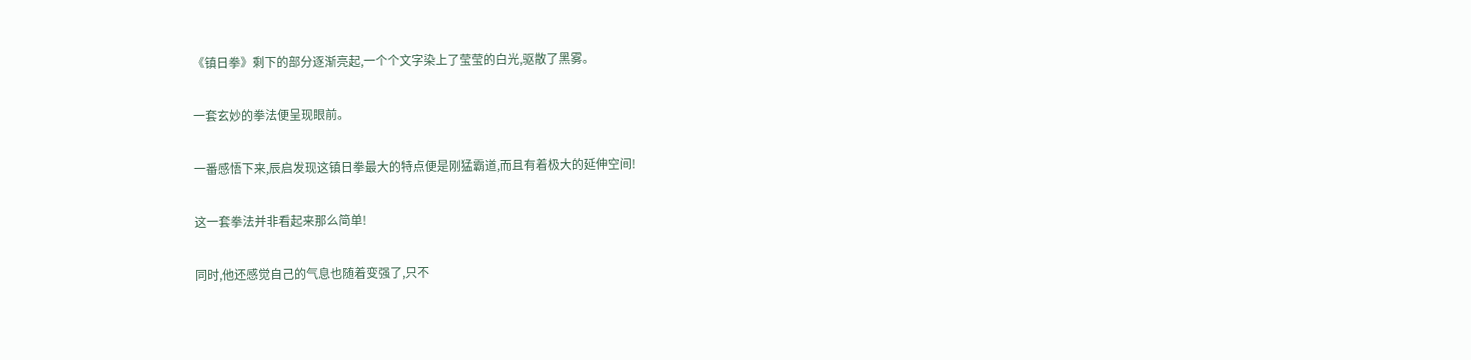《镇日拳》剩下的部分逐渐亮起,一个个文字染上了莹莹的白光,驱散了黑雾。

一套玄妙的拳法便呈现眼前。

一番感悟下来,辰启发现这镇日拳最大的特点便是刚猛霸道,而且有着极大的延伸空间!

这一套拳法并非看起来那么简单!

同时,他还感觉自己的气息也随着变强了,只不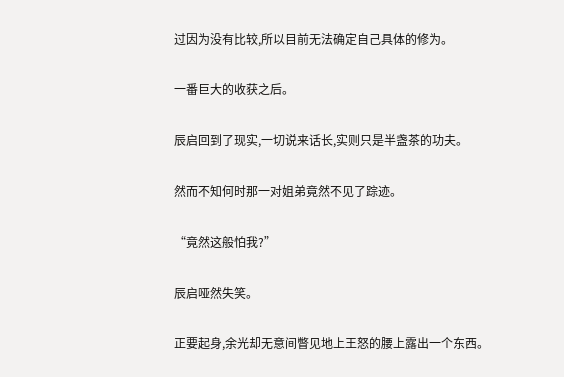过因为没有比较,所以目前无法确定自己具体的修为。

一番巨大的收获之后。

辰启回到了现实,一切说来话长,实则只是半盏茶的功夫。

然而不知何时那一对姐弟竟然不见了踪迹。

“竟然这般怕我?”

辰启哑然失笑。

正要起身,余光却无意间瞥见地上王怒的腰上露出一个东西。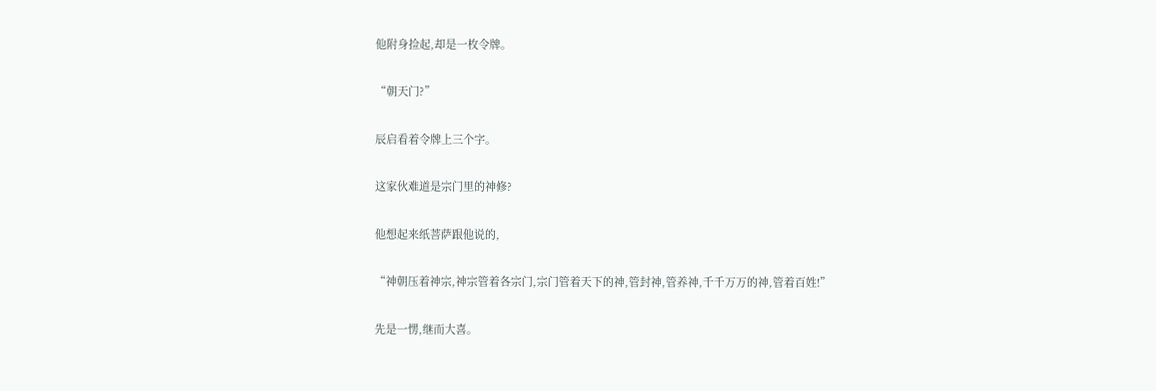他附身捡起,却是一枚令牌。

“朝天门?”

辰启看着令牌上三个字。

这家伙难道是宗门里的神修?

他想起来纸菩萨跟他说的,

“神朝压着神宗,神宗管着各宗门,宗门管着天下的神,管封神,管养神,千千万万的神,管着百姓!”

先是一愣,继而大喜。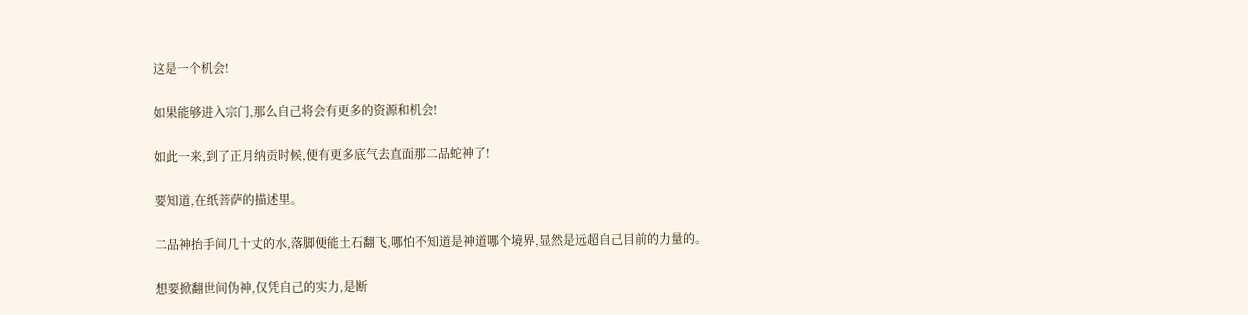这是一个机会!

如果能够进入宗门,那么自己将会有更多的资源和机会!

如此一来,到了正月纳贡时候,便有更多底气去直面那二品蛇神了!

要知道,在纸菩萨的描述里。

二品神抬手间几十丈的水,落脚便能土石翻飞,哪怕不知道是神道哪个境界,显然是远超自己目前的力量的。

想要掀翻世间伪神,仅凭自己的实力,是断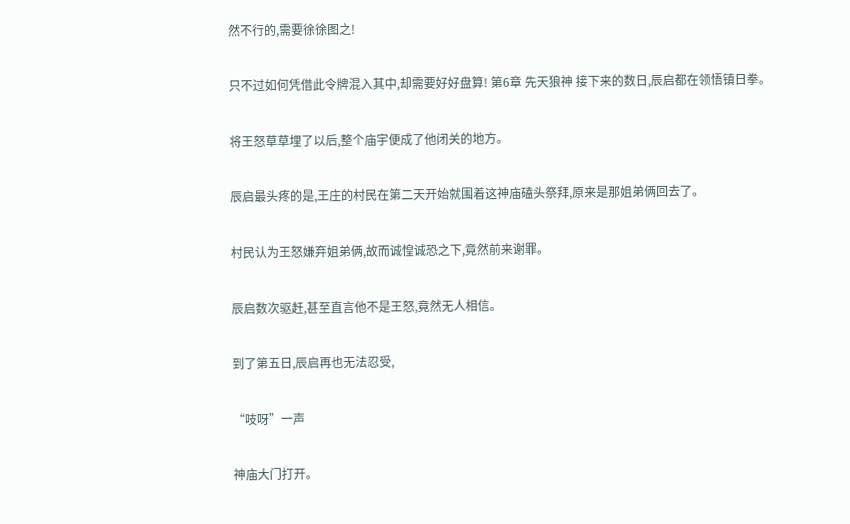然不行的,需要徐徐图之!

只不过如何凭借此令牌混入其中,却需要好好盘算! 第6章 先天狼神 接下来的数日,辰启都在领悟镇日拳。

将王怒草草埋了以后,整个庙宇便成了他闭关的地方。

辰启最头疼的是,王庄的村民在第二天开始就围着这神庙磕头祭拜,原来是那姐弟俩回去了。

村民认为王怒嫌弃姐弟俩,故而诚惶诚恐之下,竟然前来谢罪。

辰启数次驱赶,甚至直言他不是王怒,竟然无人相信。

到了第五日,辰启再也无法忍受,

“吱呀”一声

神庙大门打开。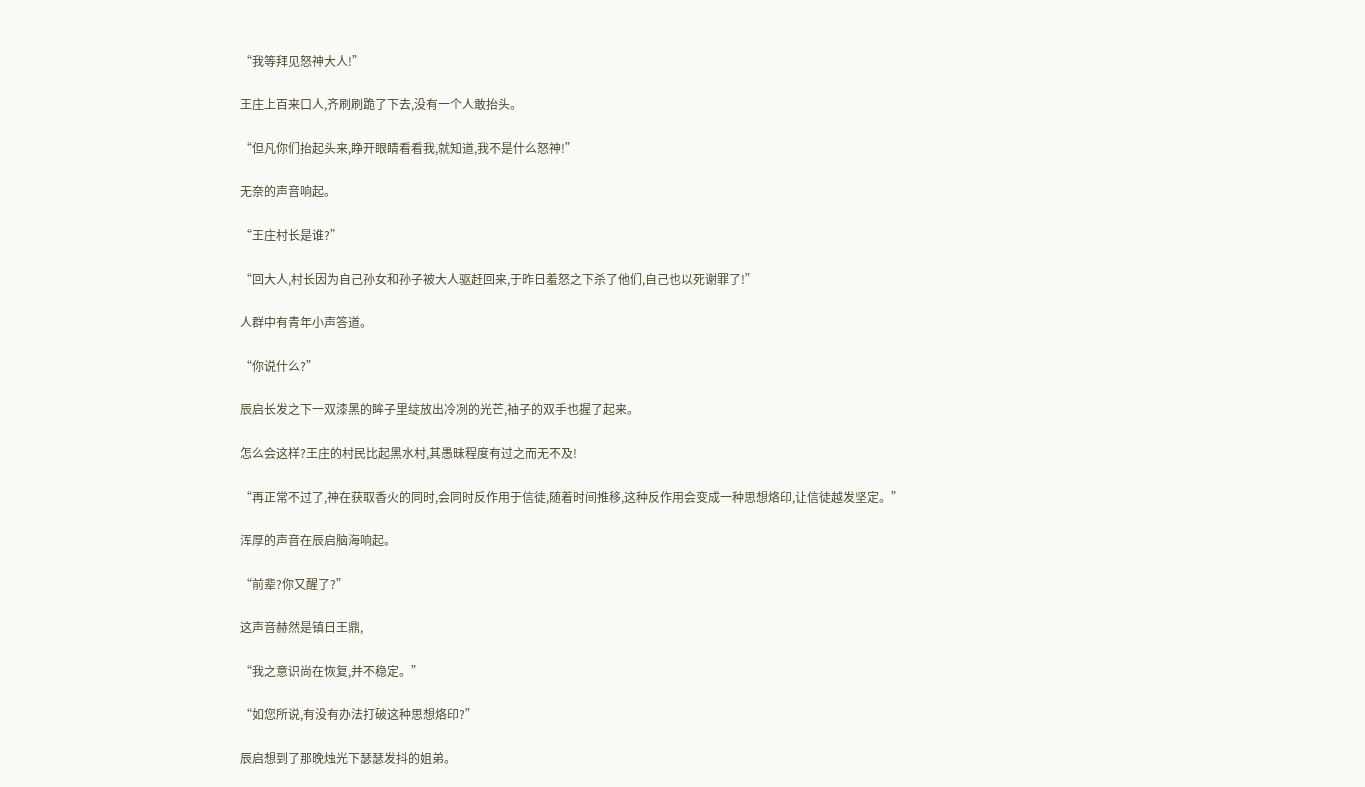“我等拜见怒神大人!”

王庄上百来口人,齐刷刷跪了下去,没有一个人敢抬头。

“但凡你们抬起头来,睁开眼睛看看我,就知道,我不是什么怒神!”

无奈的声音响起。

“王庄村长是谁?”

“回大人,村长因为自己孙女和孙子被大人驱赶回来,于昨日羞怒之下杀了他们,自己也以死谢罪了!”

人群中有青年小声答道。

“你说什么?”

辰启长发之下一双漆黑的眸子里绽放出冷冽的光芒,袖子的双手也握了起来。

怎么会这样?王庄的村民比起黑水村,其愚昧程度有过之而无不及!

“再正常不过了,神在获取香火的同时,会同时反作用于信徒,随着时间推移,这种反作用会变成一种思想烙印,让信徒越发坚定。”

浑厚的声音在辰启脑海响起。

“前辈?你又醒了?”

这声音赫然是镇日王鼎,

“我之意识尚在恢复,并不稳定。”

“如您所说,有没有办法打破这种思想烙印?”

辰启想到了那晚烛光下瑟瑟发抖的姐弟。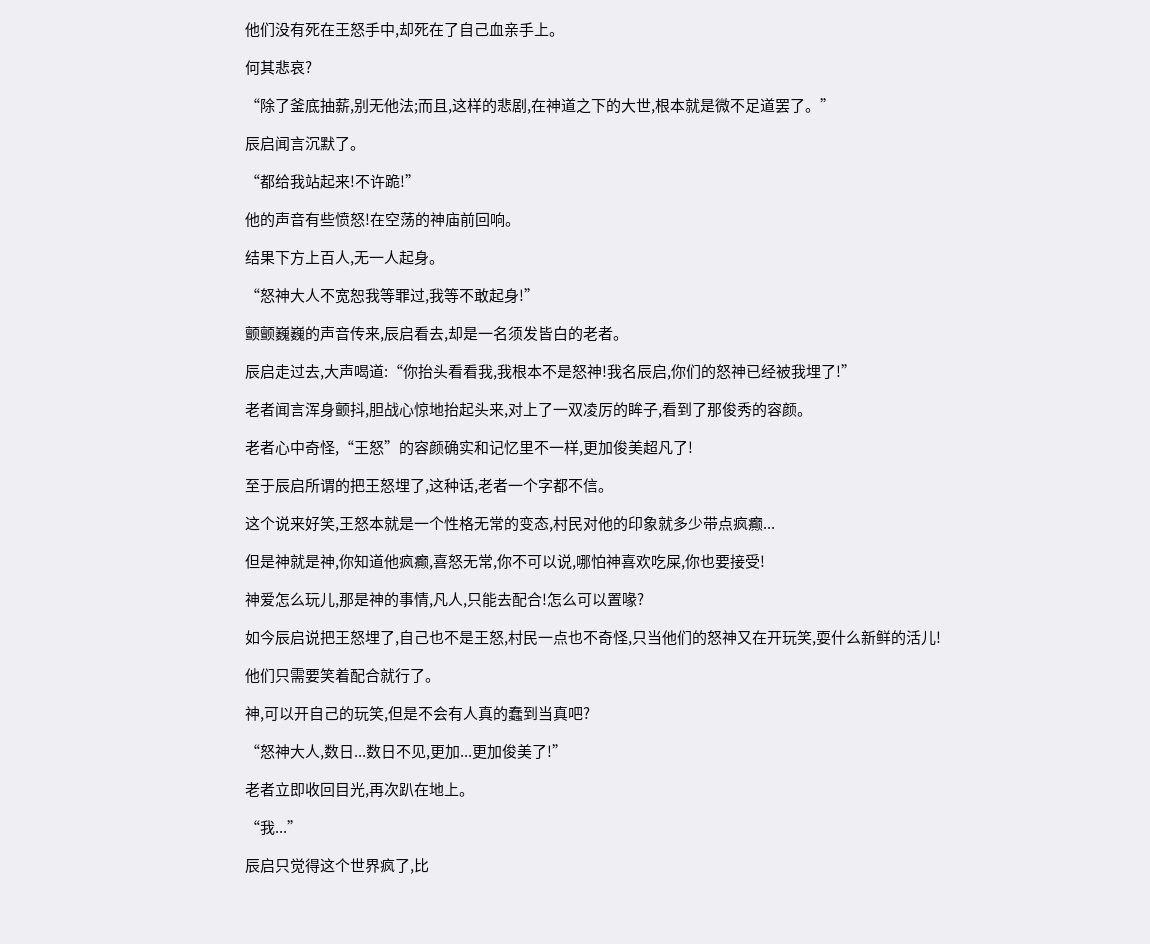他们没有死在王怒手中,却死在了自己血亲手上。

何其悲哀?

“除了釜底抽薪,别无他法;而且,这样的悲剧,在神道之下的大世,根本就是微不足道罢了。”

辰启闻言沉默了。

“都给我站起来!不许跪!”

他的声音有些愤怒!在空荡的神庙前回响。

结果下方上百人,无一人起身。

“怒神大人不宽恕我等罪过,我等不敢起身!”

颤颤巍巍的声音传来,辰启看去,却是一名须发皆白的老者。

辰启走过去,大声喝道:“你抬头看看我,我根本不是怒神!我名辰启,你们的怒神已经被我埋了!”

老者闻言浑身颤抖,胆战心惊地抬起头来,对上了一双凌厉的眸子,看到了那俊秀的容颜。

老者心中奇怪,“王怒”的容颜确实和记忆里不一样,更加俊美超凡了!

至于辰启所谓的把王怒埋了,这种话,老者一个字都不信。

这个说来好笑,王怒本就是一个性格无常的变态,村民对他的印象就多少带点疯癫...

但是神就是神,你知道他疯癫,喜怒无常,你不可以说,哪怕神喜欢吃屎,你也要接受!

神爱怎么玩儿,那是神的事情,凡人,只能去配合!怎么可以置喙?

如今辰启说把王怒埋了,自己也不是王怒,村民一点也不奇怪,只当他们的怒神又在开玩笑,耍什么新鲜的活儿!

他们只需要笑着配合就行了。

神,可以开自己的玩笑,但是不会有人真的蠢到当真吧?

“怒神大人,数日...数日不见,更加...更加俊美了!”

老者立即收回目光,再次趴在地上。

“我...”

辰启只觉得这个世界疯了,比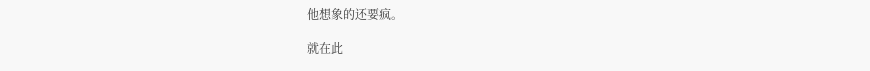他想象的还要疯。

就在此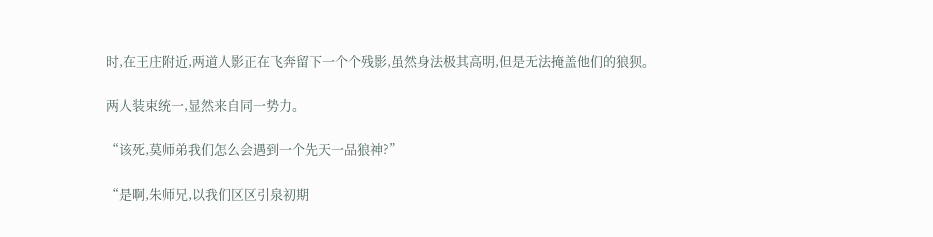时,在王庄附近,两道人影正在飞奔留下一个个残影,虽然身法极其高明,但是无法掩盖他们的狼狈。

两人装束统一,显然来自同一势力。

“该死,莫师弟我们怎么会遇到一个先天一品狼神?”

“是啊,朱师兄,以我们区区引泉初期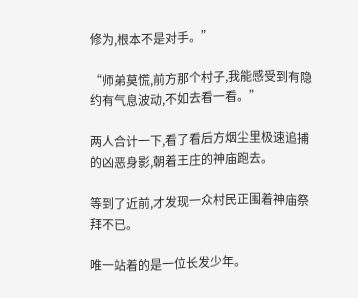修为,根本不是对手。”

“师弟莫慌,前方那个村子,我能感受到有隐约有气息波动,不如去看一看。”

两人合计一下,看了看后方烟尘里极速追捕的凶恶身影,朝着王庄的神庙跑去。

等到了近前,才发现一众村民正围着神庙祭拜不已。

唯一站着的是一位长发少年。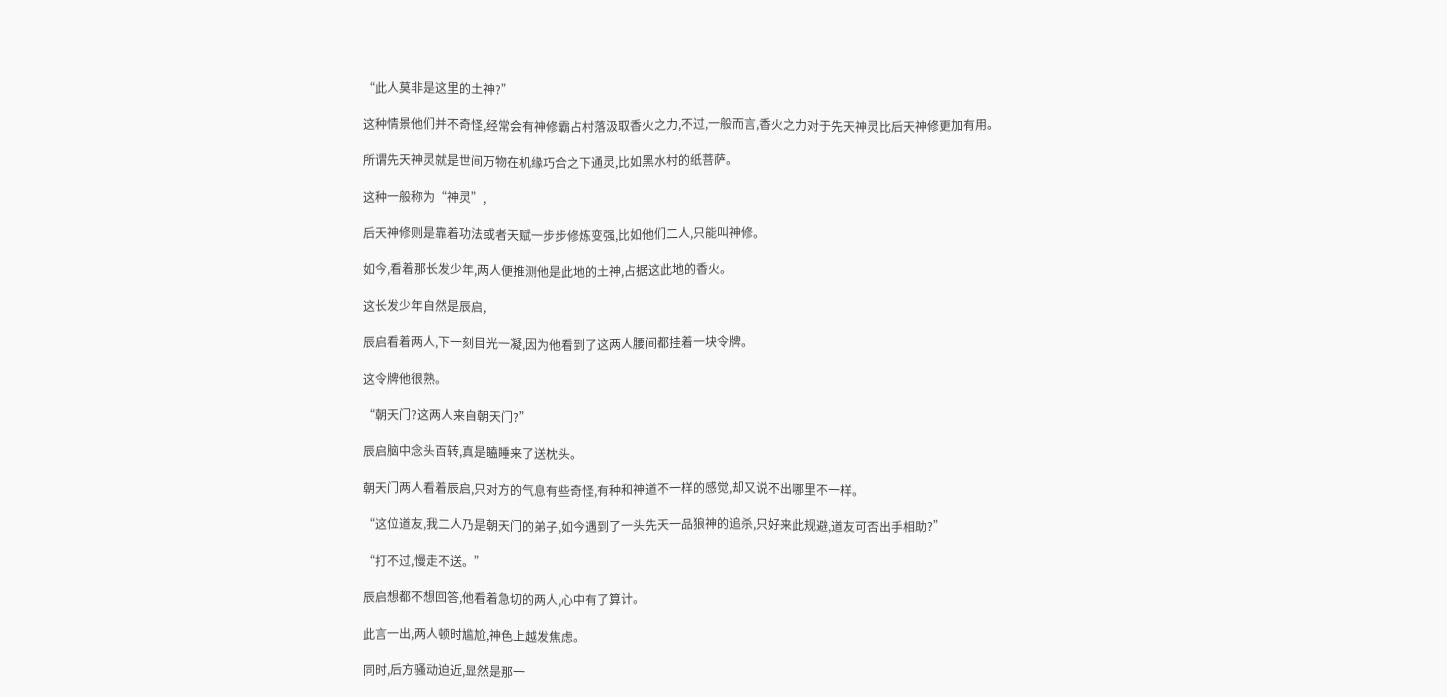“此人莫非是这里的土神?”

这种情景他们并不奇怪,经常会有神修霸占村落汲取香火之力,不过,一般而言,香火之力对于先天神灵比后天神修更加有用。

所谓先天神灵就是世间万物在机缘巧合之下通灵,比如黑水村的纸菩萨。

这种一般称为“神灵”,

后天神修则是靠着功法或者天赋一步步修炼变强,比如他们二人,只能叫神修。

如今,看着那长发少年,两人便推测他是此地的土神,占据这此地的香火。

这长发少年自然是辰启,

辰启看着两人,下一刻目光一凝,因为他看到了这两人腰间都挂着一块令牌。

这令牌他很熟。

“朝天门?这两人来自朝天门?”

辰启脑中念头百转,真是瞌睡来了送枕头。

朝天门两人看着辰启,只对方的气息有些奇怪,有种和神道不一样的感觉,却又说不出哪里不一样。

“这位道友,我二人乃是朝天门的弟子,如今遇到了一头先天一品狼神的追杀,只好来此规避,道友可否出手相助?”

“打不过,慢走不送。”

辰启想都不想回答,他看着急切的两人,心中有了算计。

此言一出,两人顿时尴尬,神色上越发焦虑。

同时,后方骚动迫近,显然是那一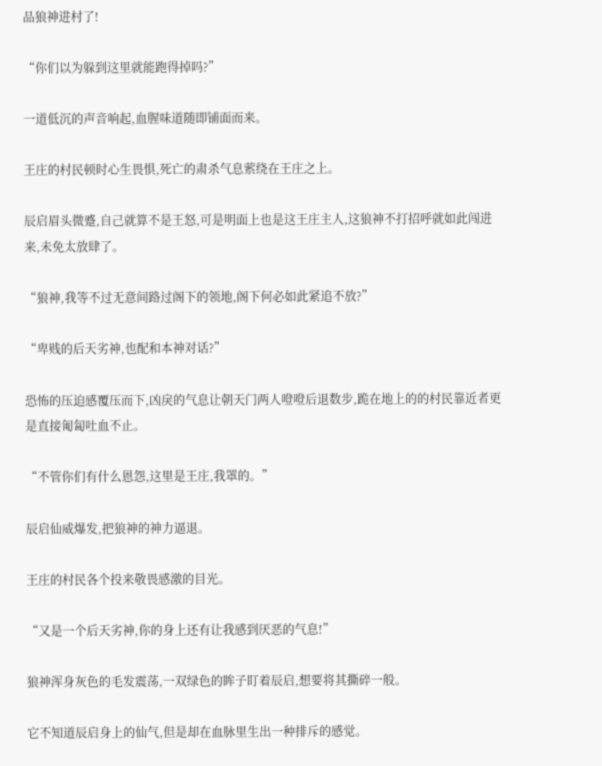品狼神进村了!

“你们以为躲到这里就能跑得掉吗?”

一道低沉的声音响起,血腥味道随即铺面而来。

王庄的村民顿时心生畏惧,死亡的肃杀气息萦绕在王庄之上。

辰启眉头微蹙,自己就算不是王怒,可是明面上也是这王庄主人,这狼神不打招呼就如此闯进来,未免太放肆了。

“狼神,我等不过无意间路过阁下的领地,阁下何必如此紧追不放?”

“卑贱的后天劣神,也配和本神对话?”

恐怖的压迫感覆压而下,凶戾的气息让朝天门两人噔噔后退数步,跪在地上的的村民靠近者更是直接匍匐吐血不止。

“不管你们有什么恩怨,这里是王庄,我罩的。”

辰启仙威爆发,把狼神的神力逼退。

王庄的村民各个投来敬畏感激的目光。

“又是一个后天劣神,你的身上还有让我感到厌恶的气息!”

狼神浑身灰色的毛发震荡,一双绿色的眸子盯着辰启,想要将其撕碎一般。

它不知道辰启身上的仙气,但是却在血脉里生出一种排斥的感觉。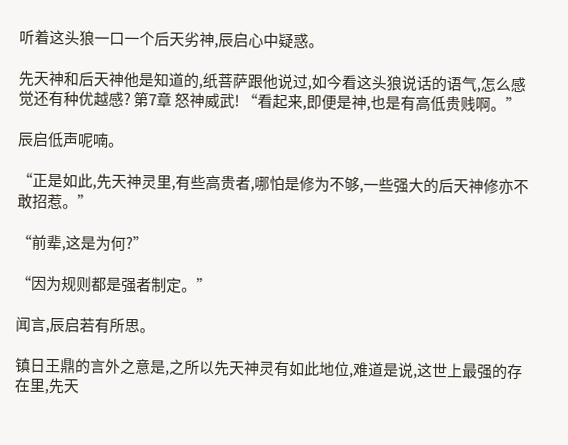听着这头狼一口一个后天劣神,辰启心中疑惑。

先天神和后天神他是知道的,纸菩萨跟他说过,如今看这头狼说话的语气,怎么感觉还有种优越感? 第7章 怒神威武! “看起来,即便是神,也是有高低贵贱啊。”

辰启低声呢喃。

“正是如此,先天神灵里,有些高贵者,哪怕是修为不够,一些强大的后天神修亦不敢招惹。”

“前辈,这是为何?”

“因为规则都是强者制定。”

闻言,辰启若有所思。

镇日王鼎的言外之意是,之所以先天神灵有如此地位,难道是说,这世上最强的存在里,先天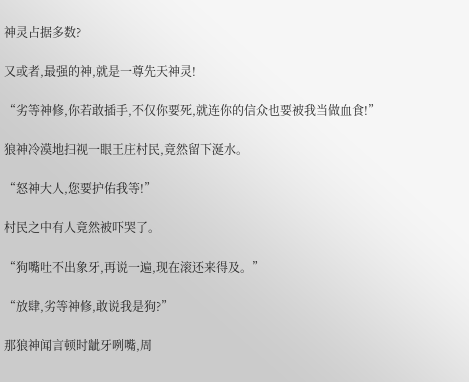神灵占据多数?

又或者,最强的神,就是一尊先天神灵!

“劣等神修,你若敢插手,不仅你要死,就连你的信众也要被我当做血食!”

狼神冷漠地扫视一眼王庄村民,竟然留下涎水。

“怒神大人,您要护佑我等!”

村民之中有人竟然被吓哭了。

“狗嘴吐不出象牙,再说一遍,现在滚还来得及。”

“放肆,劣等神修,敢说我是狗?”

那狼神闻言顿时龇牙咧嘴,周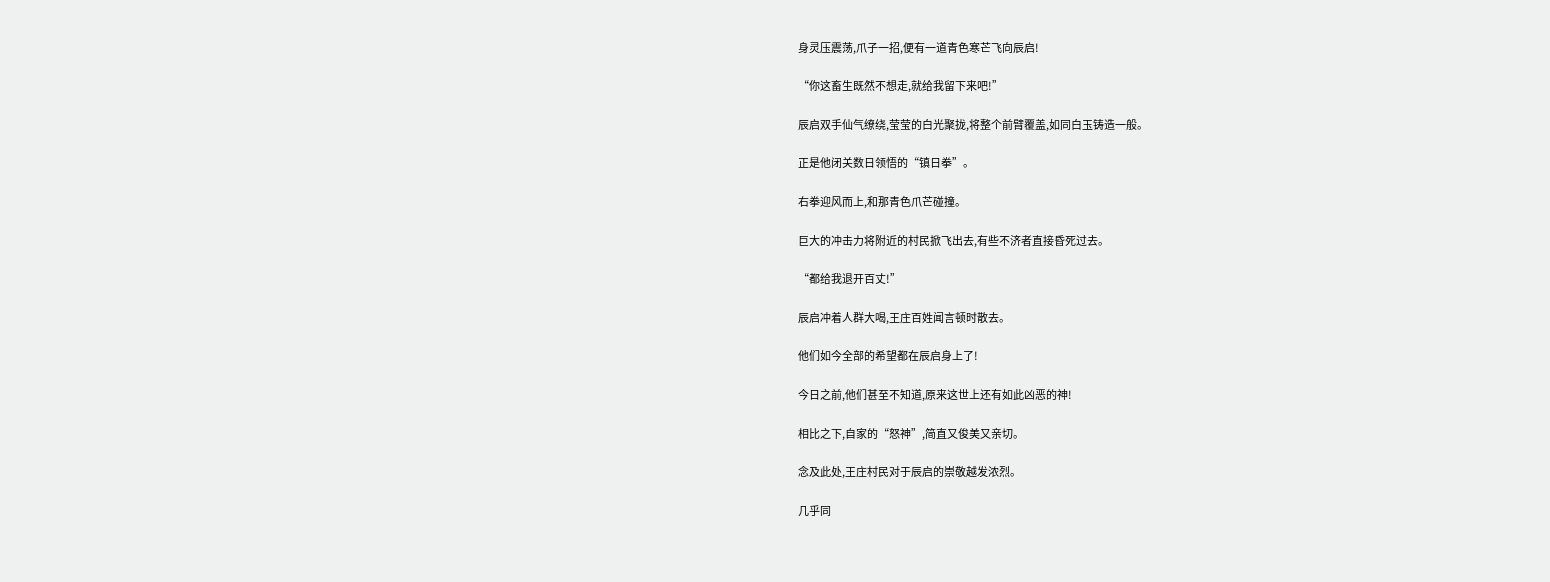身灵压震荡,爪子一招,便有一道青色寒芒飞向辰启!

“你这畜生既然不想走,就给我留下来吧!”

辰启双手仙气缭绕,莹莹的白光聚拢,将整个前臂覆盖,如同白玉铸造一般。

正是他闭关数日领悟的“镇日拳”。

右拳迎风而上,和那青色爪芒碰撞。

巨大的冲击力将附近的村民掀飞出去,有些不济者直接昏死过去。

“都给我退开百丈!”

辰启冲着人群大喝,王庄百姓闻言顿时散去。

他们如今全部的希望都在辰启身上了!

今日之前,他们甚至不知道,原来这世上还有如此凶恶的神!

相比之下,自家的“怒神”,简直又俊美又亲切。

念及此处,王庄村民对于辰启的崇敬越发浓烈。

几乎同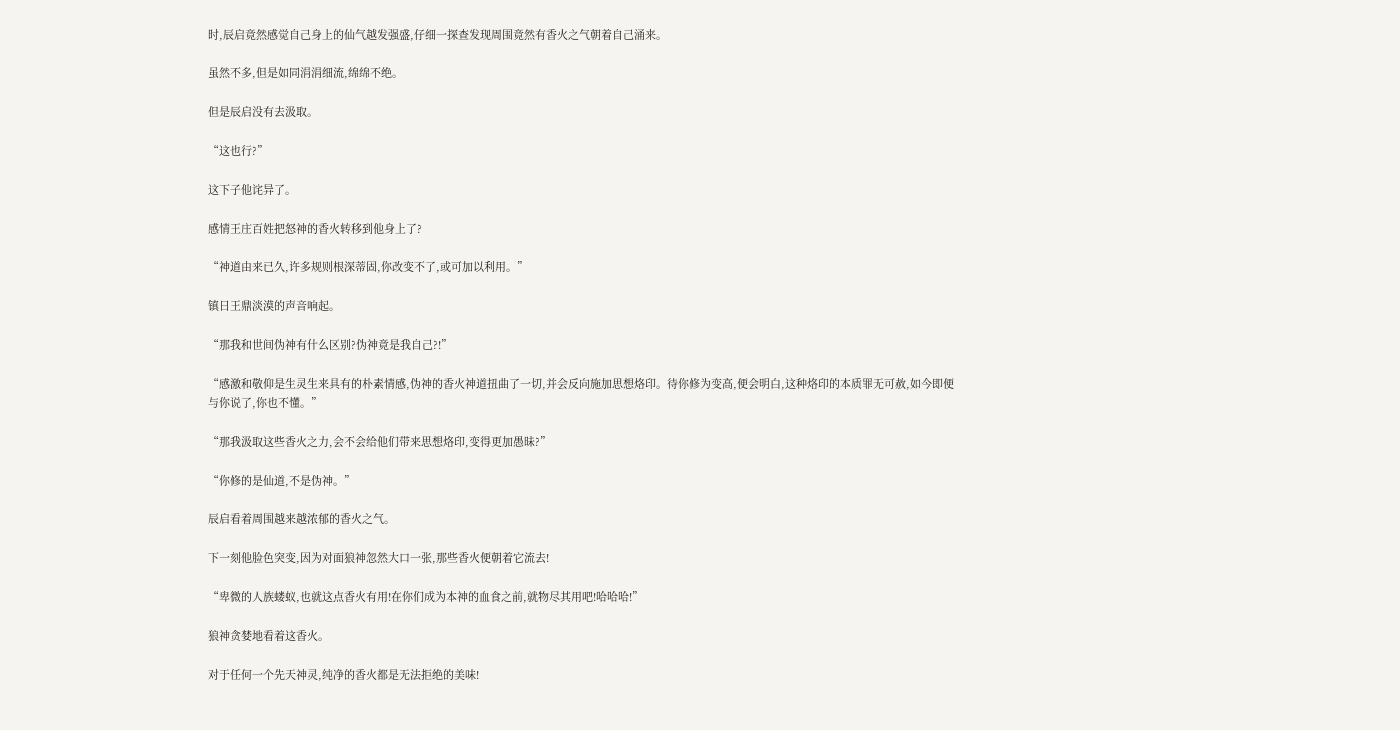时,辰启竟然感觉自己身上的仙气越发强盛,仔细一探查发现周围竟然有香火之气朝着自己涌来。

虽然不多,但是如同涓涓细流,绵绵不绝。

但是辰启没有去汲取。

“这也行?”

这下子他诧异了。

感情王庄百姓把怒神的香火转移到他身上了?

“神道由来已久,许多规则根深蒂固,你改变不了,或可加以利用。”

镇日王鼎淡漠的声音响起。

“那我和世间伪神有什么区别?伪神竟是我自己?!”

“感激和敬仰是生灵生来具有的朴素情感,伪神的香火神道扭曲了一切,并会反向施加思想烙印。待你修为变高,便会明白,这种烙印的本质罪无可赦,如今即便与你说了,你也不懂。”

“那我汲取这些香火之力,会不会给他们带来思想烙印,变得更加愚昧?”

“你修的是仙道,不是伪神。”

辰启看着周围越来越浓郁的香火之气。

下一刻他脸色突变,因为对面狼神忽然大口一张,那些香火便朝着它流去!

“卑微的人族蝼蚁,也就这点香火有用!在你们成为本神的血食之前,就物尽其用吧!哈哈哈!”

狼神贪婪地看着这香火。

对于任何一个先天神灵,纯净的香火都是无法拒绝的美味!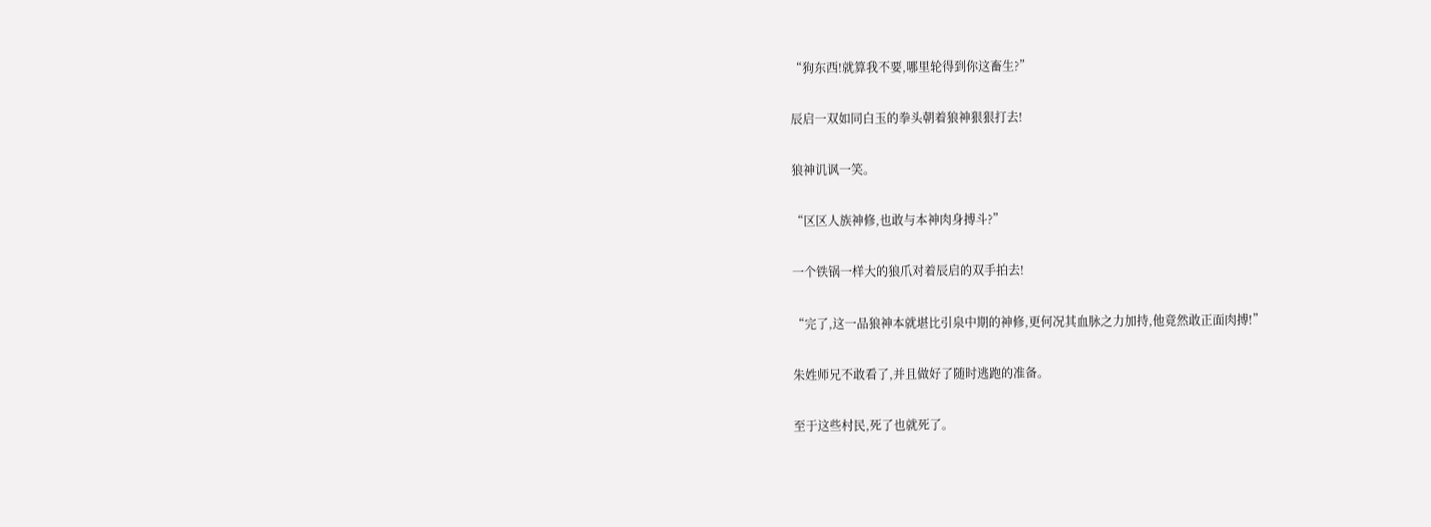“狗东西!就算我不要,哪里轮得到你这畜生?”

辰启一双如同白玉的拳头朝着狼神狠狠打去!

狼神讥讽一笑。

“区区人族神修,也敢与本神肉身搏斗?”

一个铁锅一样大的狼爪对着辰启的双手拍去!

“完了,这一品狼神本就堪比引泉中期的神修,更何况其血脉之力加持,他竟然敢正面肉搏!”

朱姓师兄不敢看了,并且做好了随时逃跑的准备。

至于这些村民,死了也就死了。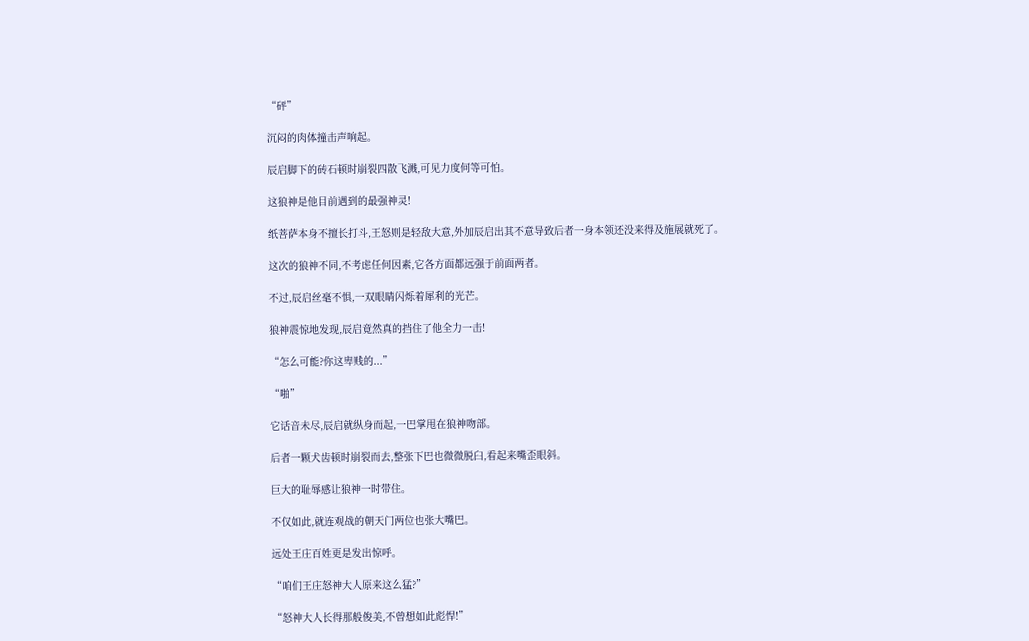“砰”

沉闷的肉体撞击声响起。

辰启脚下的砖石顿时崩裂四散飞溅,可见力度何等可怕。

这狼神是他目前遇到的最强神灵!

纸菩萨本身不擅长打斗,王怒则是轻敌大意,外加辰启出其不意导致后者一身本领还没来得及施展就死了。

这次的狼神不同,不考虑任何因素,它各方面都远强于前面两者。

不过,辰启丝毫不惧,一双眼睛闪烁着犀利的光芒。

狼神震惊地发现,辰启竟然真的挡住了他全力一击!

“怎么可能?你这卑贱的...”

“啪”

它话音未尽,辰启就纵身而起,一巴掌甩在狼神吻部。

后者一颗犬齿顿时崩裂而去,整张下巴也微微脱臼,看起来嘴歪眼斜。

巨大的耻辱感让狼神一时带住。

不仅如此,就连观战的朝天门两位也张大嘴巴。

远处王庄百姓更是发出惊呼。

“咱们王庄怒神大人原来这么猛?”

“怒神大人长得那般俊美,不曾想如此彪悍!”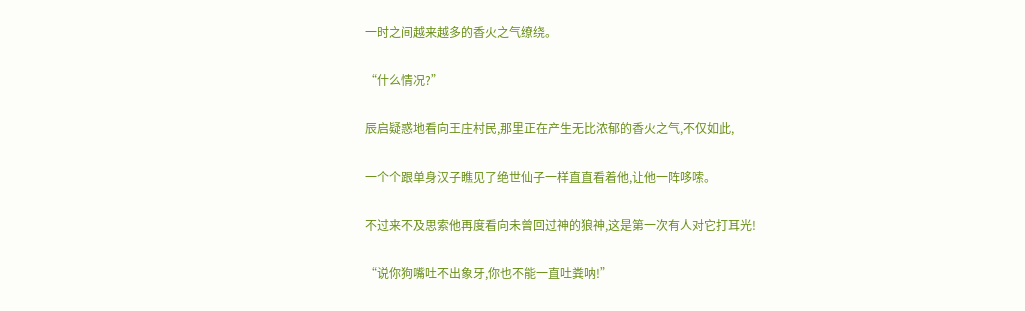一时之间越来越多的香火之气缭绕。

“什么情况?”

辰启疑惑地看向王庄村民,那里正在产生无比浓郁的香火之气,不仅如此,

一个个跟单身汉子瞧见了绝世仙子一样直直看着他,让他一阵哆嗦。

不过来不及思索他再度看向未曾回过神的狼神,这是第一次有人对它打耳光!

“说你狗嘴吐不出象牙,你也不能一直吐粪呐!”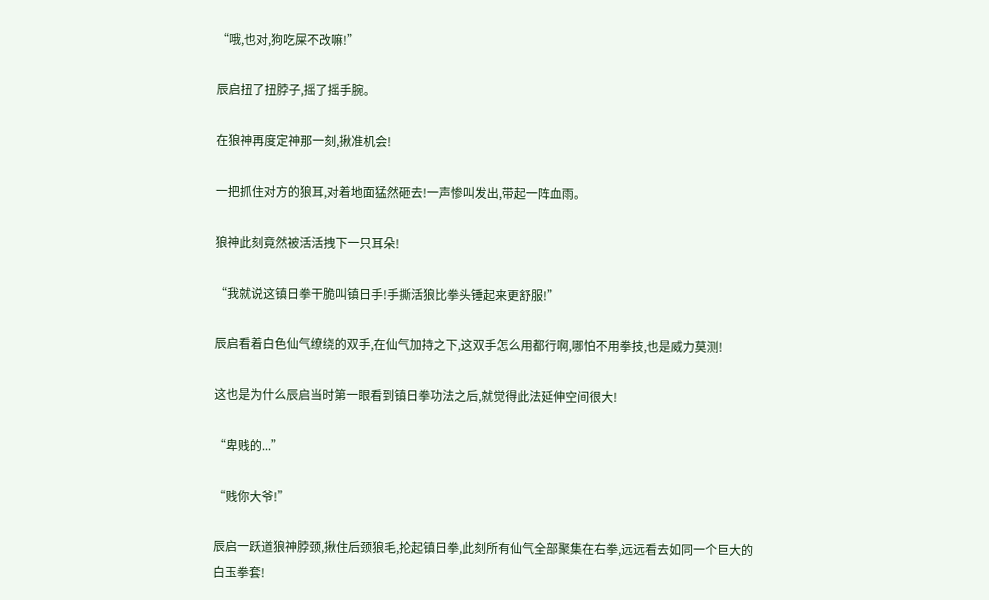“哦,也对,狗吃屎不改嘛!”

辰启扭了扭脖子,摇了摇手腕。

在狼神再度定神那一刻,揪准机会!

一把抓住对方的狼耳,对着地面猛然砸去!一声惨叫发出,带起一阵血雨。

狼神此刻竟然被活活拽下一只耳朵!

“我就说这镇日拳干脆叫镇日手!手撕活狼比拳头锤起来更舒服!”

辰启看着白色仙气缭绕的双手,在仙气加持之下,这双手怎么用都行啊,哪怕不用拳技,也是威力莫测!

这也是为什么辰启当时第一眼看到镇日拳功法之后,就觉得此法延伸空间很大!

“卑贱的...”

“贱你大爷!”

辰启一跃道狼神脖颈,揪住后颈狼毛,抡起镇日拳,此刻所有仙气全部聚集在右拳,远远看去如同一个巨大的白玉拳套!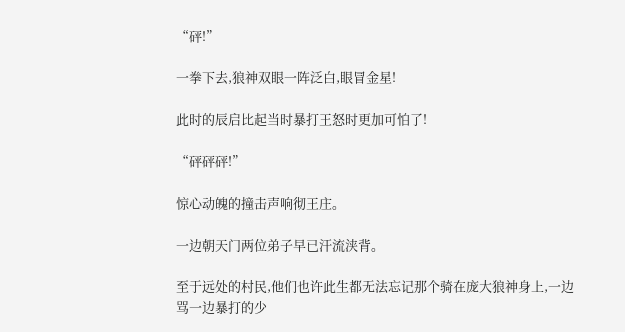“砰!”

一拳下去,狼神双眼一阵泛白,眼冒金星!

此时的辰启比起当时暴打王怒时更加可怕了!

“砰砰砰!”

惊心动魄的撞击声响彻王庄。

一边朝天门两位弟子早已汗流浃背。

至于远处的村民,他们也许此生都无法忘记那个骑在庞大狼神身上,一边骂一边暴打的少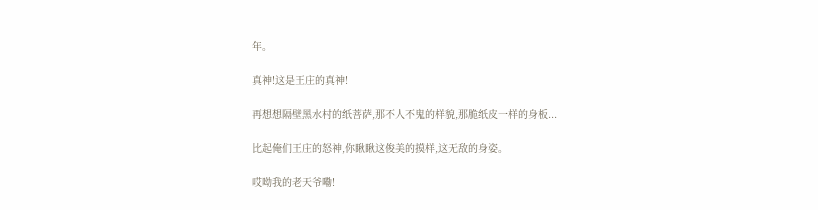年。

真神!这是王庄的真神!

再想想隔壁黑水村的纸菩萨,那不人不鬼的样貌,那脆纸皮一样的身板...

比起俺们王庄的怒神,你瞅瞅这俊美的摸样,这无敌的身姿。

哎呦我的老天爷嘞!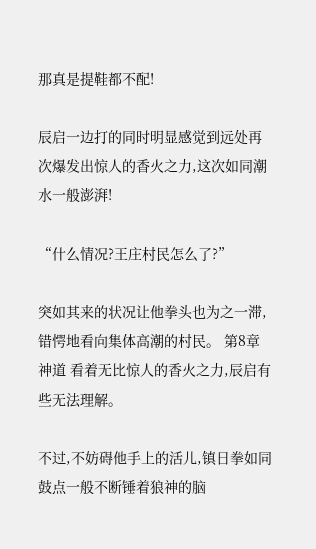那真是提鞋都不配!

辰启一边打的同时明显感觉到远处再次爆发出惊人的香火之力,这次如同潮水一般澎湃!

“什么情况?王庄村民怎么了?”

突如其来的状况让他拳头也为之一滞,错愕地看向集体高潮的村民。 第8章 神道 看着无比惊人的香火之力,辰启有些无法理解。

不过,不妨碍他手上的活儿,镇日拳如同鼓点一般不断锤着狼神的脑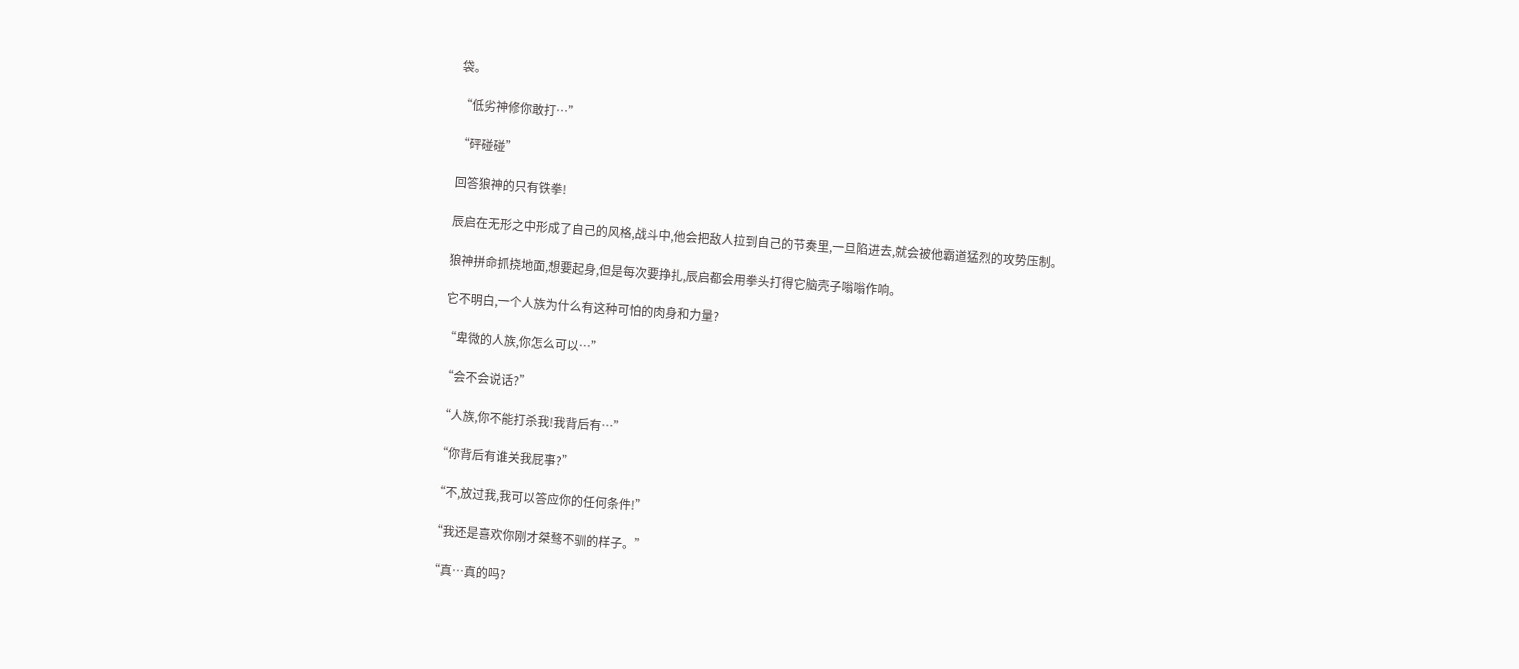袋。

“低劣神修你敢打…”

“砰碰碰”

回答狼神的只有铁拳!

辰启在无形之中形成了自己的风格,战斗中,他会把敌人拉到自己的节奏里,一旦陷进去,就会被他霸道猛烈的攻势压制。

狼神拼命抓挠地面,想要起身,但是每次要挣扎,辰启都会用拳头打得它脑壳子嗡嗡作响。

它不明白,一个人族为什么有这种可怕的肉身和力量?

“卑微的人族,你怎么可以…”

“会不会说话?”

“人族,你不能打杀我!我背后有…”

“你背后有谁关我屁事?”

“不,放过我,我可以答应你的任何条件!”

“我还是喜欢你刚才桀骜不驯的样子。”

“真…真的吗?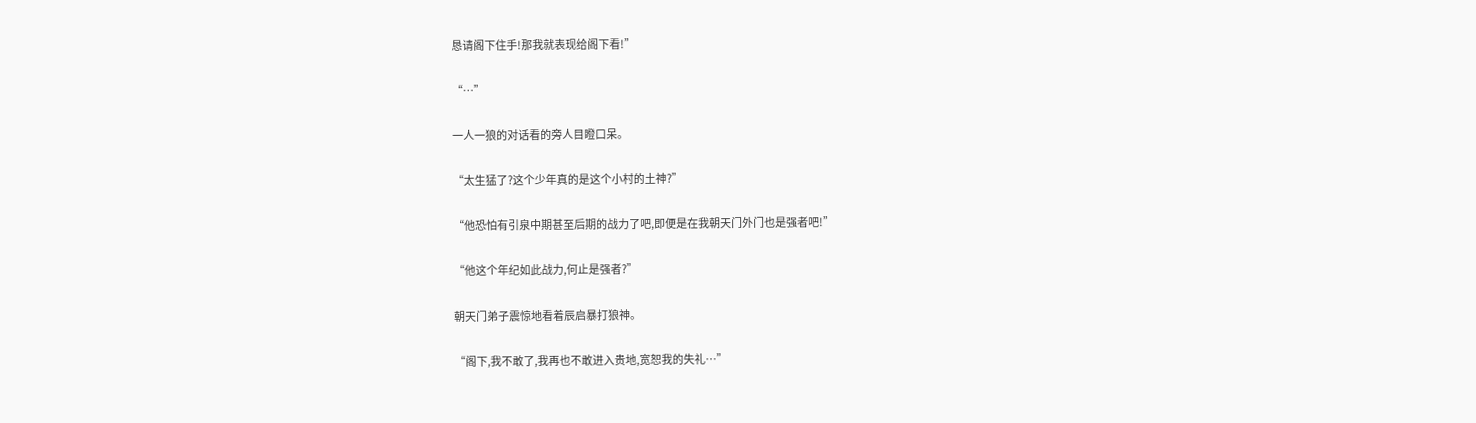恳请阁下住手!那我就表现给阁下看!”

“…”

一人一狼的对话看的旁人目瞪口呆。

“太生猛了?这个少年真的是这个小村的土神?”

“他恐怕有引泉中期甚至后期的战力了吧,即便是在我朝天门外门也是强者吧!”

“他这个年纪如此战力,何止是强者?”

朝天门弟子震惊地看着辰启暴打狼神。

“阁下,我不敢了,我再也不敢进入贵地,宽恕我的失礼…”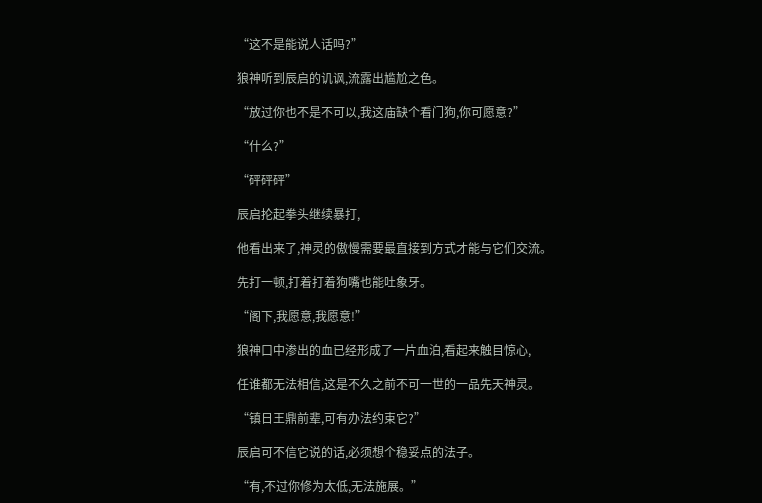“这不是能说人话吗?”

狼神听到辰启的讥讽,流露出尴尬之色。

“放过你也不是不可以,我这庙缺个看门狗,你可愿意?”

“什么?”

“砰砰砰”

辰启抡起拳头继续暴打,

他看出来了,神灵的傲慢需要最直接到方式才能与它们交流。

先打一顿,打着打着狗嘴也能吐象牙。

“阁下,我愿意,我愿意!”

狼神口中渗出的血已经形成了一片血泊,看起来触目惊心,

任谁都无法相信,这是不久之前不可一世的一品先天神灵。

“镇日王鼎前辈,可有办法约束它?”

辰启可不信它说的话,必须想个稳妥点的法子。

“有,不过你修为太低,无法施展。”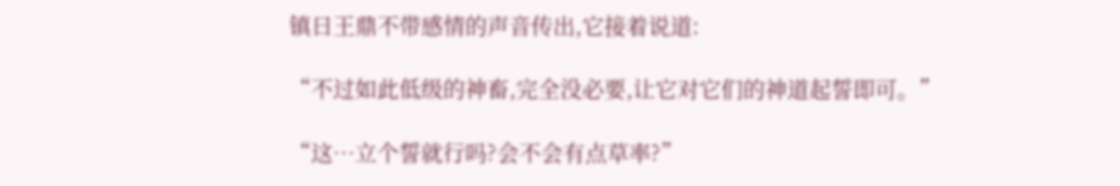镇日王鼎不带感情的声音传出,它接着说道:

“不过如此低级的神畜,完全没必要,让它对它们的神道起誓即可。”

“这…立个誓就行吗?会不会有点草率?”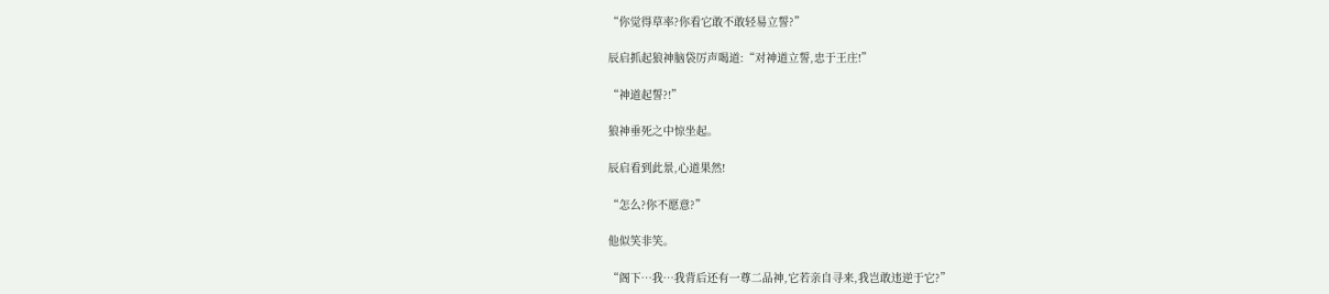“你觉得草率?你看它敢不敢轻易立誓?”

辰启抓起狼神脑袋厉声喝道:“对神道立誓,忠于王庄!”

“神道起誓?!”

狼神垂死之中惊坐起。

辰启看到此景,心道果然!

“怎么?你不愿意?”

他似笑非笑。

“阁下…我…我背后还有一尊二品神,它若亲自寻来,我岂敢违逆于它?”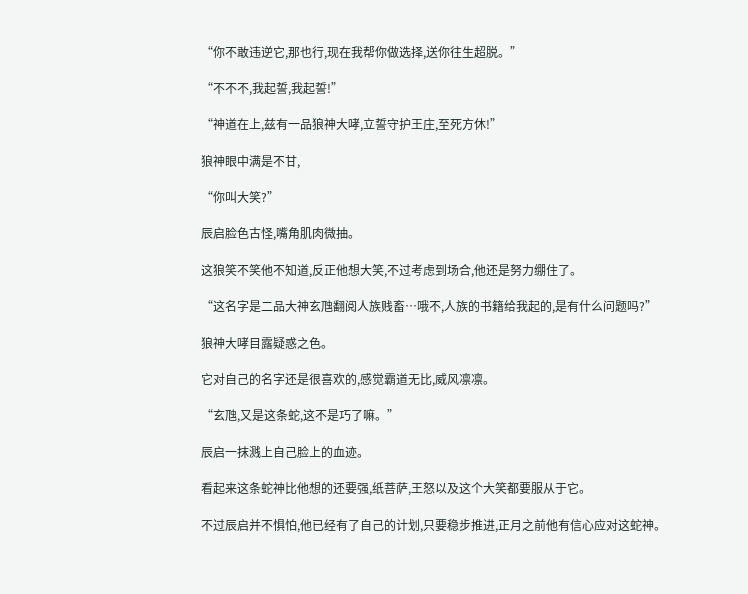“你不敢违逆它,那也行,现在我帮你做选择,送你往生超脱。”

“不不不,我起誓,我起誓!”

“神道在上,兹有一品狼神大哮,立誓守护王庄,至死方休!”

狼神眼中满是不甘,

“你叫大笑?”

辰启脸色古怪,嘴角肌肉微抽。

这狼笑不笑他不知道,反正他想大笑,不过考虑到场合,他还是努力绷住了。

“这名字是二品大神玄虺翻阅人族贱畜…哦不,人族的书籍给我起的,是有什么问题吗?”

狼神大哮目露疑惑之色。

它对自己的名字还是很喜欢的,感觉霸道无比,威风凛凛。

“玄虺,又是这条蛇,这不是巧了嘛。”

辰启一抹溅上自己脸上的血迹。

看起来这条蛇神比他想的还要强,纸菩萨,王怒以及这个大笑都要服从于它。

不过辰启并不惧怕,他已经有了自己的计划,只要稳步推进,正月之前他有信心应对这蛇神。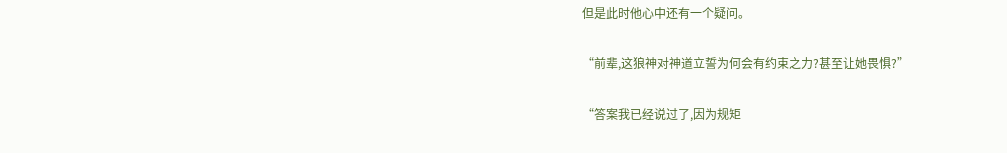但是此时他心中还有一个疑问。

“前辈,这狼神对神道立誓为何会有约束之力?甚至让她畏惧?”

“答案我已经说过了,因为规矩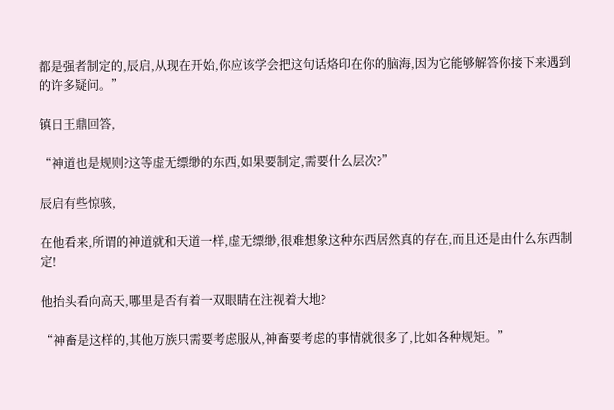都是强者制定的,辰启,从现在开始,你应该学会把这句话烙印在你的脑海,因为它能够解答你接下来遇到的许多疑问。”

镇日王鼎回答,

“神道也是规则?这等虚无缥缈的东西,如果要制定,需要什么层次?”

辰启有些惊骇,

在他看来,所谓的神道就和天道一样,虚无缥缈,很难想象这种东西居然真的存在,而且还是由什么东西制定!

他抬头看向高天,哪里是否有着一双眼睛在注视着大地?

“神畜是这样的,其他万族只需要考虑服从,神畜要考虑的事情就很多了,比如各种规矩。”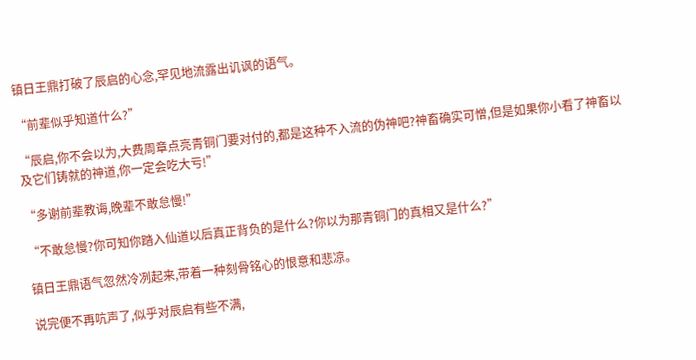镇日王鼎打破了辰启的心念,罕见地流露出讥讽的语气。

“前辈似乎知道什么?”

“辰启,你不会以为,大费周章点亮青铜门要对付的,都是这种不入流的伪神吧?神畜确实可憎,但是如果你小看了神畜以及它们铸就的神道,你一定会吃大亏!”

“多谢前辈教诲,晚辈不敢怠慢!”

“不敢怠慢?你可知你踏入仙道以后真正背负的是什么?你以为那青铜门的真相又是什么?”

镇日王鼎语气忽然冷冽起来,带着一种刻骨铭心的恨意和悲凉。

说完便不再吭声了,似乎对辰启有些不满,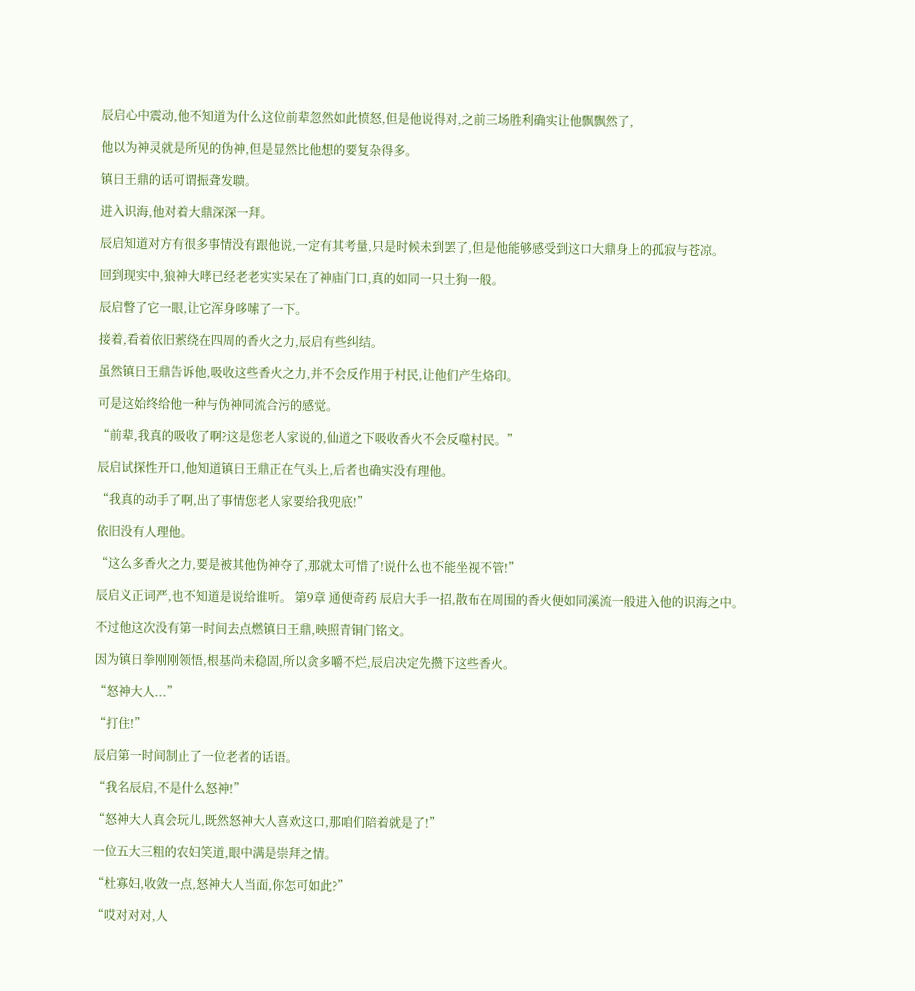辰启心中震动,他不知道为什么这位前辈忽然如此愤怒,但是他说得对,之前三场胜利确实让他飘飘然了,

他以为神灵就是所见的伪神,但是显然比他想的要复杂得多。

镇日王鼎的话可谓振聋发聩。

进入识海,他对着大鼎深深一拜。

辰启知道对方有很多事情没有跟他说,一定有其考量,只是时候未到罢了,但是他能够感受到这口大鼎身上的孤寂与苍凉。

回到现实中,狼神大哮已经老老实实呆在了神庙门口,真的如同一只土狗一般。

辰启瞥了它一眼,让它浑身哆嗦了一下。

接着,看着依旧萦绕在四周的香火之力,辰启有些纠结。

虽然镇日王鼎告诉他,吸收这些香火之力,并不会反作用于村民,让他们产生烙印。

可是这始终给他一种与伪神同流合污的感觉。

“前辈,我真的吸收了啊?这是您老人家说的,仙道之下吸收香火不会反噬村民。”

辰启试探性开口,他知道镇日王鼎正在气头上,后者也确实没有理他。

“我真的动手了啊,出了事情您老人家要给我兜底!”

依旧没有人理他。

“这么多香火之力,要是被其他伪神夺了,那就太可惜了!说什么也不能坐视不管!”

辰启义正词严,也不知道是说给谁听。 第9章 通便奇药 辰启大手一招,散布在周围的香火便如同溪流一般进入他的识海之中。

不过他这次没有第一时间去点燃镇日王鼎,映照青铜门铭文。

因为镇日拳刚刚领悟,根基尚未稳固,所以贪多嚼不烂,辰启决定先攒下这些香火。

“怒神大人...”

“打住!”

辰启第一时间制止了一位老者的话语。

“我名辰启,不是什么怒神!”

“怒神大人真会玩儿,既然怒神大人喜欢这口,那咱们陪着就是了!”

一位五大三粗的农妇笑道,眼中满是崇拜之情。

“杜寡妇,收敛一点,怒神大人当面,你怎可如此?”

“哎对对对,人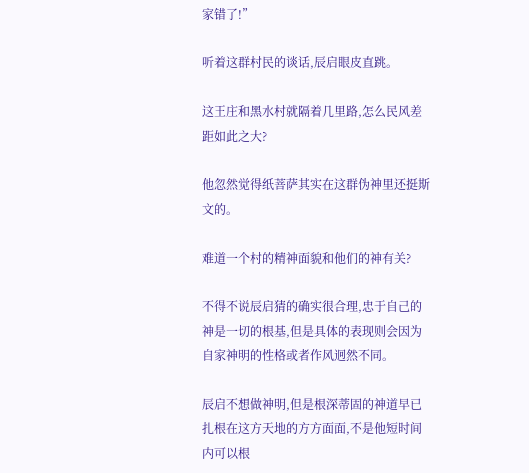家错了!”

听着这群村民的谈话,辰启眼皮直跳。

这王庄和黑水村就隔着几里路,怎么民风差距如此之大?

他忽然觉得纸菩萨其实在这群伪神里还挺斯文的。

难道一个村的精神面貌和他们的神有关?

不得不说辰启猜的确实很合理,忠于自己的神是一切的根基,但是具体的表现则会因为自家神明的性格或者作风迥然不同。

辰启不想做神明,但是根深蒂固的神道早已扎根在这方天地的方方面面,不是他短时间内可以根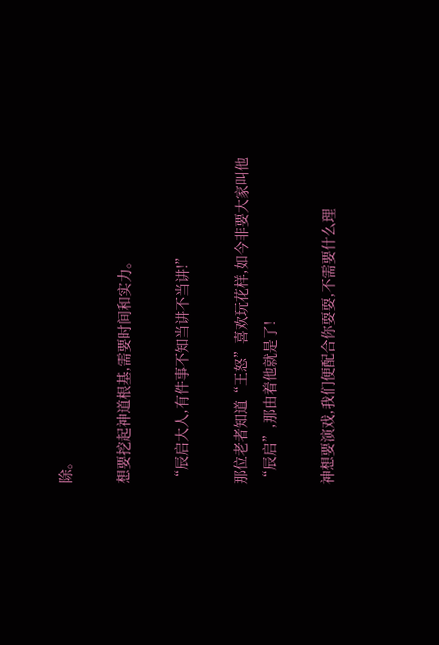除。

想要挖起神道根基,需要时间和实力。

“辰启大人,有件事不知当讲不当讲!”

那位老者知道“王怒”喜欢玩花样,如今非要大家叫他“辰启”,那由着他就是了!

神想要演戏,我们便配合你耍耍,不需要什么理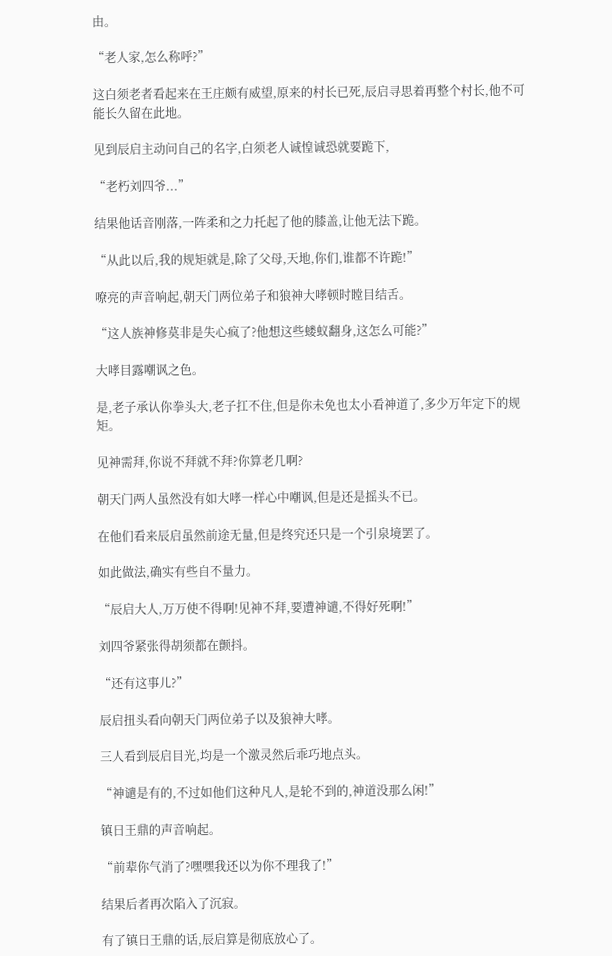由。

“老人家,怎么称呼?”

这白须老者看起来在王庄颇有威望,原来的村长已死,辰启寻思着再整个村长,他不可能长久留在此地。

见到辰启主动问自己的名字,白须老人诚惶诚恐就要跪下,

“老朽刘四爷...”

结果他话音刚落,一阵柔和之力托起了他的膝盖,让他无法下跪。

“从此以后,我的规矩就是,除了父母,天地,你们,谁都不许跪!”

嘹亮的声音响起,朝天门两位弟子和狼神大哮顿时瞠目结舌。

“这人族神修莫非是失心疯了?他想这些蝼蚁翻身,这怎么可能?”

大哮目露嘲讽之色。

是,老子承认你拳头大,老子扛不住,但是你未免也太小看神道了,多少万年定下的规矩。

见神需拜,你说不拜就不拜?你算老几啊?

朝天门两人虽然没有如大哮一样心中嘲讽,但是还是摇头不已。

在他们看来辰启虽然前途无量,但是终究还只是一个引泉境罢了。

如此做法,确实有些自不量力。

“辰启大人,万万使不得啊!见神不拜,要遭神谴,不得好死啊!”

刘四爷紧张得胡须都在颤抖。

“还有这事儿?”

辰启扭头看向朝天门两位弟子以及狼神大哮。

三人看到辰启目光,均是一个激灵然后乖巧地点头。

“神谴是有的,不过如他们这种凡人,是轮不到的,神道没那么闲!”

镇日王鼎的声音响起。

“前辈你气消了?嘿嘿我还以为你不理我了!”

结果后者再次陷入了沉寂。

有了镇日王鼎的话,辰启算是彻底放心了。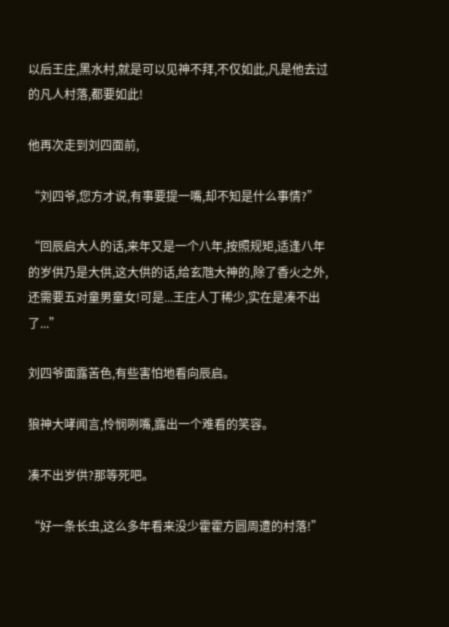以后王庄,黑水村,就是可以见神不拜,不仅如此,凡是他去过的凡人村落,都要如此!

他再次走到刘四面前,

“刘四爷,您方才说,有事要提一嘴,却不知是什么事情?”

“回辰启大人的话,来年又是一个八年,按照规矩,适逢八年的岁供乃是大供,这大供的话,给玄虺大神的,除了香火之外,还需要五对童男童女!可是...王庄人丁稀少,实在是凑不出了...”

刘四爷面露苦色,有些害怕地看向辰启。

狼神大哮闻言,怜悯咧嘴,露出一个难看的笑容。

凑不出岁供?那等死吧。

“好一条长虫,这么多年看来没少霍霍方圆周遭的村落!”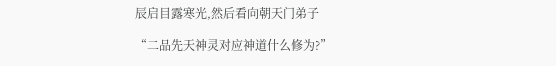辰启目露寒光,然后看向朝天门弟子

“二品先天神灵对应神道什么修为?”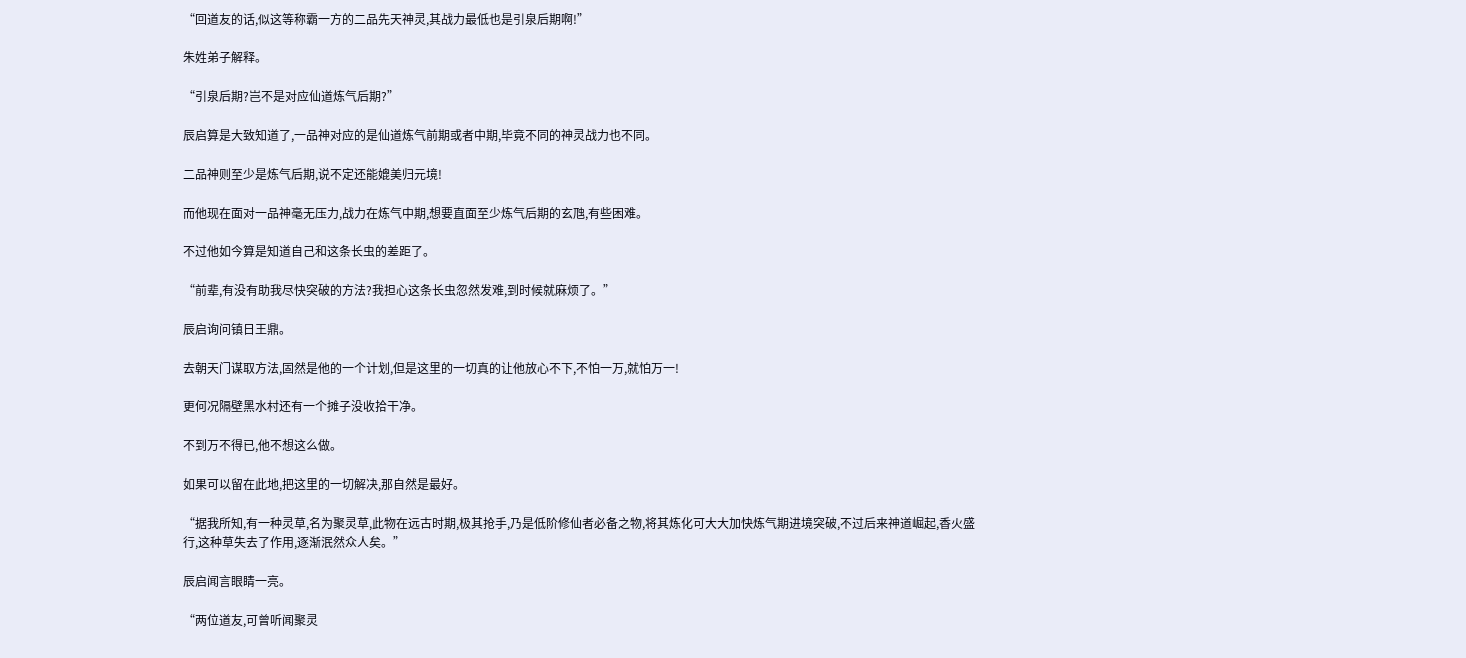“回道友的话,似这等称霸一方的二品先天神灵,其战力最低也是引泉后期啊!”

朱姓弟子解释。

“引泉后期?岂不是对应仙道炼气后期?”

辰启算是大致知道了,一品神对应的是仙道炼气前期或者中期,毕竟不同的神灵战力也不同。

二品神则至少是炼气后期,说不定还能媲美归元境!

而他现在面对一品神毫无压力,战力在炼气中期,想要直面至少炼气后期的玄虺,有些困难。

不过他如今算是知道自己和这条长虫的差距了。

“前辈,有没有助我尽快突破的方法?我担心这条长虫忽然发难,到时候就麻烦了。”

辰启询问镇日王鼎。

去朝天门谋取方法,固然是他的一个计划,但是这里的一切真的让他放心不下,不怕一万,就怕万一!

更何况隔壁黑水村还有一个摊子没收拾干净。

不到万不得已,他不想这么做。

如果可以留在此地,把这里的一切解决,那自然是最好。

“据我所知,有一种灵草,名为聚灵草,此物在远古时期,极其抢手,乃是低阶修仙者必备之物,将其炼化可大大加快炼气期进境突破,不过后来神道崛起,香火盛行,这种草失去了作用,逐渐泯然众人矣。”

辰启闻言眼睛一亮。

“两位道友,可曾听闻聚灵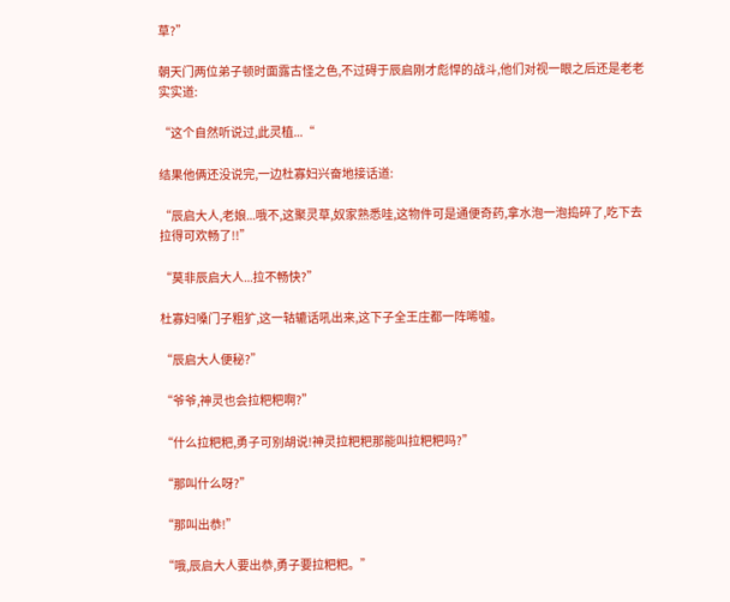草?”

朝天门两位弟子顿时面露古怪之色,不过碍于辰启刚才彪悍的战斗,他们对视一眼之后还是老老实实道:

“这个自然听说过,此灵植...“

结果他俩还没说完,一边杜寡妇兴奋地接话道:

“辰启大人,老娘...哦不,这聚灵草,奴家熟悉哇,这物件可是通便奇药,拿水泡一泡捣碎了,吃下去拉得可欢畅了!!”

“莫非辰启大人...拉不畅快?”

杜寡妇嗓门子粗犷,这一轱辘话吼出来,这下子全王庄都一阵唏嘘。

“辰启大人便秘?”

“爷爷,神灵也会拉粑粑啊?”

“什么拉粑粑,勇子可别胡说!神灵拉粑粑那能叫拉粑粑吗?”

“那叫什么呀?”

“那叫出恭!”

“哦,辰启大人要出恭,勇子要拉粑粑。”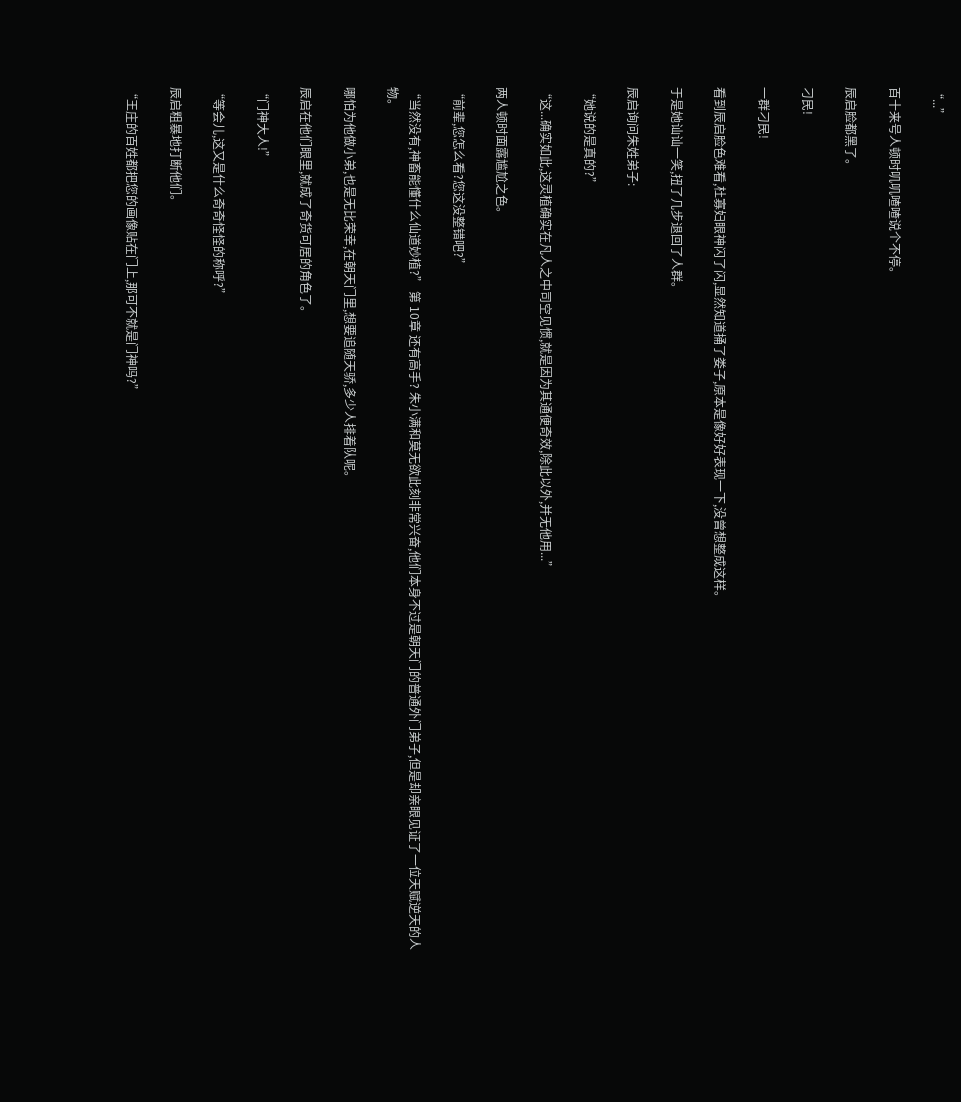“...”

百十来号人顿时叽叽喳喳说个不停。

辰启脸都黑了。

刁民!

一群刁民!

看到辰启脸色难看,杜寡妇眼神闪了闪,显然知道捅了娄子,原本是像好好表现一下,没曾想整成这样。

于是她讪讪一笑,扭了几步退回了人群。

辰启询问朱姓弟子:

“她说的是真的?”

“这...确实如此,这灵植确实在凡人之中司空见惯,就是因为其通便奇效,除此以外,并无他用...”

两人顿时面露尴尬之色。

“前辈,您怎么看?您这没整错吧?”

“当然没有,神畜能懂什么仙道妙植?” 第 10章 还有高手? 朱小满和莫无欲此刻非常兴奋,他们本身不过是朝天门的普通外门弟子,但是却亲眼见证了一位天赋逆天的人物。

哪怕为他做小弟,也是无比荣幸,在朝天门里,想要追随天骄,多少人排着队呢。

辰启在他们眼里,就成了奇货可居的角色了。

“门神大人!”

“等会儿,这又是什么奇奇怪怪的称呼?”

辰启粗暴地打断他们。

“王庄的百姓都把您的画像贴在门上,那可不就是门神吗?”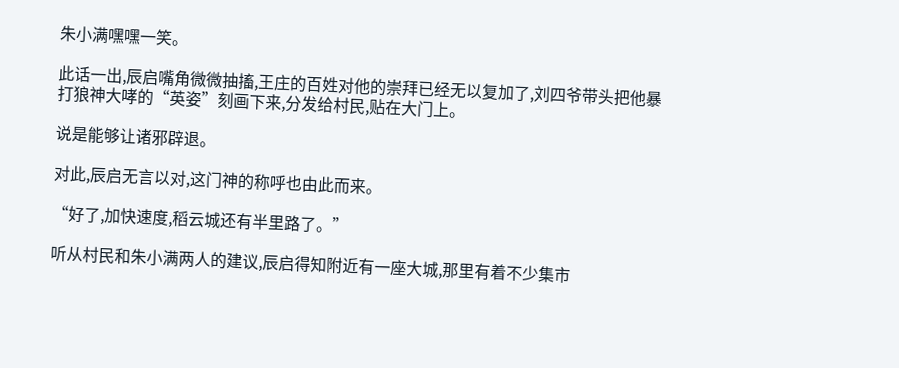朱小满嘿嘿一笑。

此话一出,辰启嘴角微微抽搐,王庄的百姓对他的崇拜已经无以复加了,刘四爷带头把他暴打狼神大哮的“英姿”刻画下来,分发给村民,贴在大门上。

说是能够让诸邪辟退。

对此,辰启无言以对,这门神的称呼也由此而来。

“好了,加快速度,稻云城还有半里路了。”

听从村民和朱小满两人的建议,辰启得知附近有一座大城,那里有着不少集市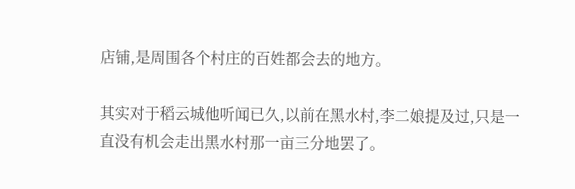店铺,是周围各个村庄的百姓都会去的地方。

其实对于稻云城他听闻已久,以前在黑水村,李二娘提及过,只是一直没有机会走出黑水村那一亩三分地罢了。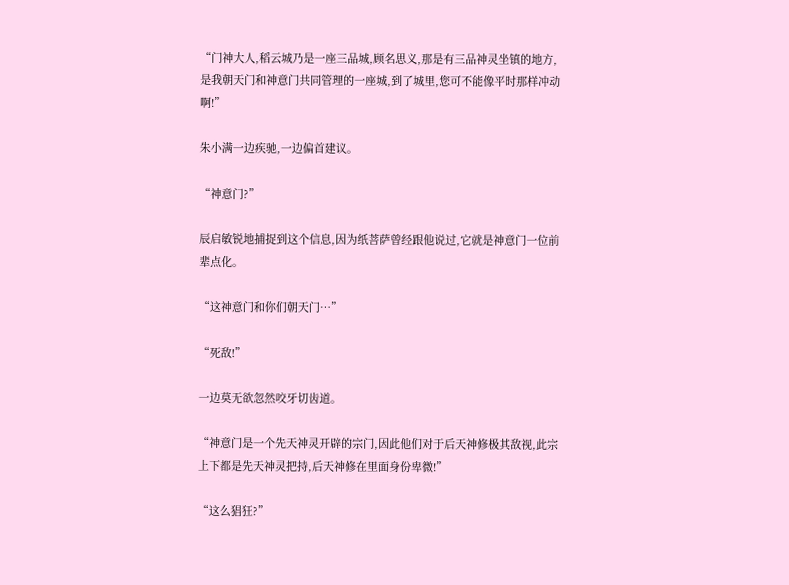“门神大人,稻云城乃是一座三品城,顾名思义,那是有三品神灵坐镇的地方,是我朝天门和神意门共同管理的一座城,到了城里,您可不能像平时那样冲动啊!”

朱小满一边疾驰,一边偏首建议。

“神意门?”

辰启敏锐地捕捉到这个信息,因为纸菩萨曾经跟他说过,它就是神意门一位前辈点化。

“这神意门和你们朝天门…”

“死敌!”

一边莫无欲忽然咬牙切齿道。

“神意门是一个先天神灵开辟的宗门,因此他们对于后天神修极其敌视,此宗上下都是先天神灵把持,后天神修在里面身份卑微!”

“这么猖狂?”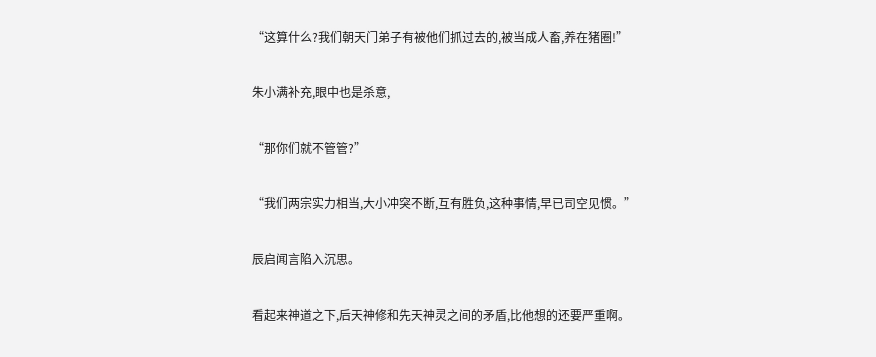“这算什么?我们朝天门弟子有被他们抓过去的,被当成人畜,养在猪圈!”

朱小满补充,眼中也是杀意,

“那你们就不管管?”

“我们两宗实力相当,大小冲突不断,互有胜负,这种事情,早已司空见惯。”

辰启闻言陷入沉思。

看起来神道之下,后天神修和先天神灵之间的矛盾,比他想的还要严重啊。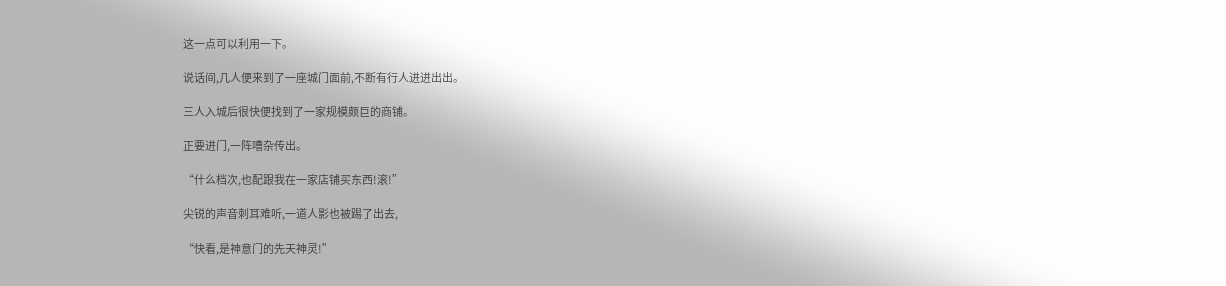这一点可以利用一下。

说话间,几人便来到了一座城门面前,不断有行人进进出出。

三人入城后很快便找到了一家规模颇巨的商铺。

正要进门,一阵嘈杂传出。

“什么档次,也配跟我在一家店铺买东西!滚!”

尖锐的声音刺耳难听,一道人影也被踢了出去,

“快看,是神意门的先天神灵!”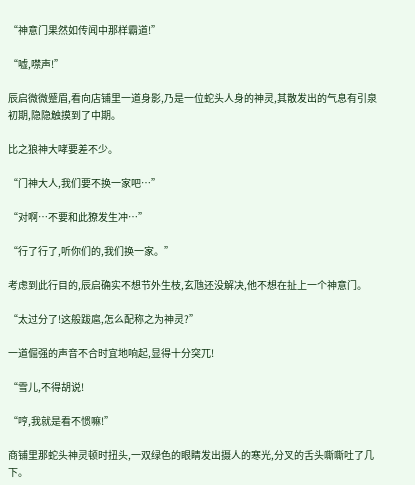“神意门果然如传闻中那样霸道!”

“嘘,噤声!”

辰启微微蹙眉,看向店铺里一道身影,乃是一位蛇头人身的神灵,其散发出的气息有引泉初期,隐隐触摸到了中期。

比之狼神大哮要差不少。

“门神大人,我们要不换一家吧…”

“对啊…不要和此獠发生冲…”

“行了行了,听你们的,我们换一家。”

考虑到此行目的,辰启确实不想节外生枝,玄虺还没解决,他不想在扯上一个神意门。

“太过分了!这般跋扈,怎么配称之为神灵?”

一道倔强的声音不合时宜地响起,显得十分突兀!

“雪儿,不得胡说!

“哼,我就是看不惯嘛!”

商铺里那蛇头神灵顿时扭头,一双绿色的眼睛发出摄人的寒光,分叉的舌头嘶嘶吐了几下。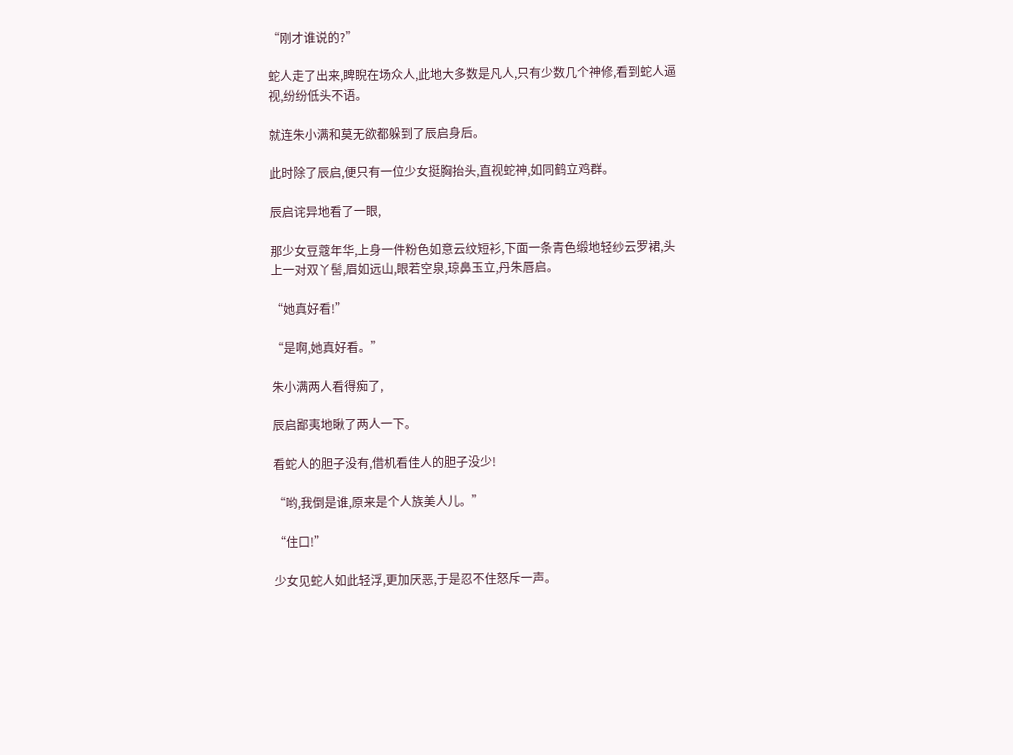“刚才谁说的?”

蛇人走了出来,睥睨在场众人,此地大多数是凡人,只有少数几个神修,看到蛇人逼视,纷纷低头不语。

就连朱小满和莫无欲都躲到了辰启身后。

此时除了辰启,便只有一位少女挺胸抬头,直视蛇神,如同鹤立鸡群。

辰启诧异地看了一眼,

那少女豆蔻年华,上身一件粉色如意云纹短衫,下面一条青色缎地轻纱云罗裙,头上一对双丫髻,眉如远山,眼若空泉,琼鼻玉立,丹朱唇启。

“她真好看!”

“是啊,她真好看。”

朱小满两人看得痴了,

辰启鄙夷地瞅了两人一下。

看蛇人的胆子没有,借机看佳人的胆子没少!

“哟,我倒是谁,原来是个人族美人儿。”

“住口!”

少女见蛇人如此轻浮,更加厌恶,于是忍不住怒斥一声。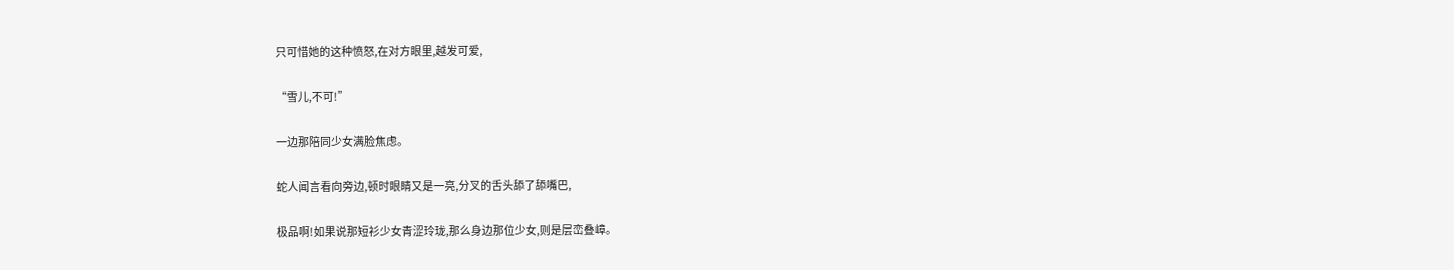只可惜她的这种愤怒,在对方眼里,越发可爱,

“雪儿,不可!”

一边那陪同少女满脸焦虑。

蛇人闻言看向旁边,顿时眼睛又是一亮,分叉的舌头舔了舔嘴巴,

极品啊!如果说那短衫少女青涩玲珑,那么身边那位少女,则是层峦叠嶂。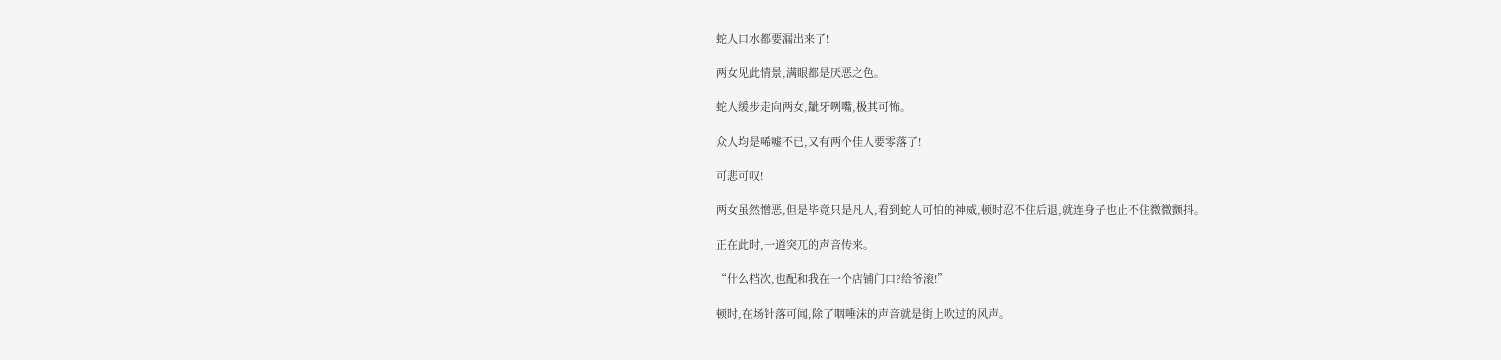蛇人口水都要漏出来了!

两女见此情景,满眼都是厌恶之色。

蛇人缓步走向两女,龇牙咧嘴,极其可怖。

众人均是唏嘘不已,又有两个佳人要零落了!

可悲可叹!

两女虽然憎恶,但是毕竟只是凡人,看到蛇人可怕的神威,顿时忍不住后退,就连身子也止不住微微颤抖。

正在此时,一道突兀的声音传来。

“什么档次,也配和我在一个店铺门口?给爷滚!”

顿时,在场针落可闻,除了咽唾沫的声音就是街上吹过的风声。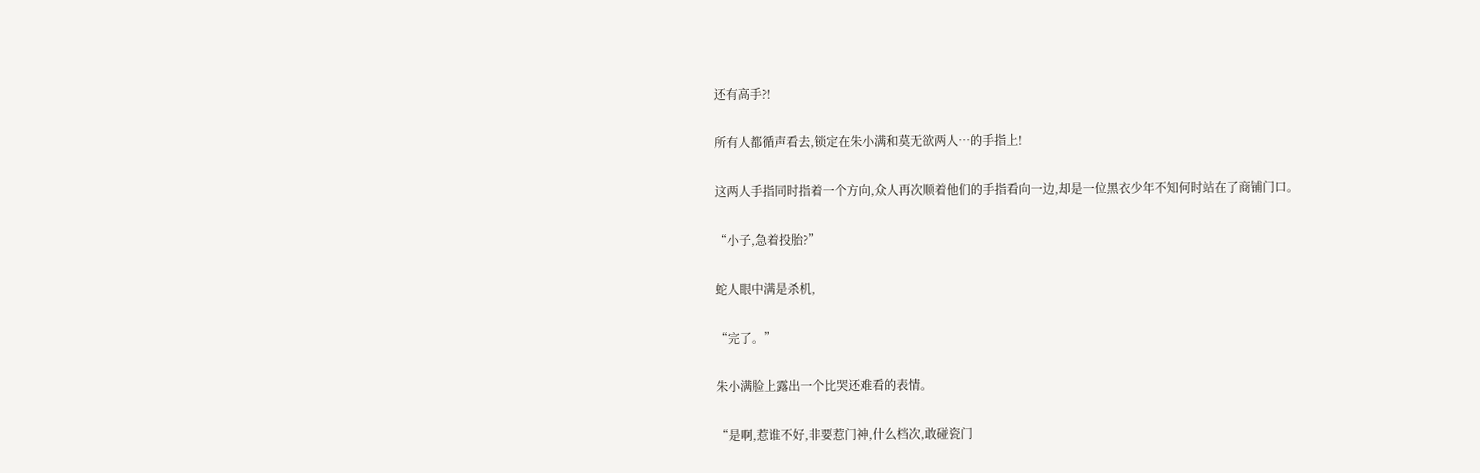还有高手?!

所有人都循声看去,锁定在朱小满和莫无欲两人…的手指上!

这两人手指同时指着一个方向,众人再次顺着他们的手指看向一边,却是一位黑衣少年不知何时站在了商铺门口。

“小子,急着投胎?”

蛇人眼中满是杀机,

“完了。”

朱小满脸上露出一个比哭还难看的表情。

“是啊,惹谁不好,非要惹门神,什么档次,敢碰瓷门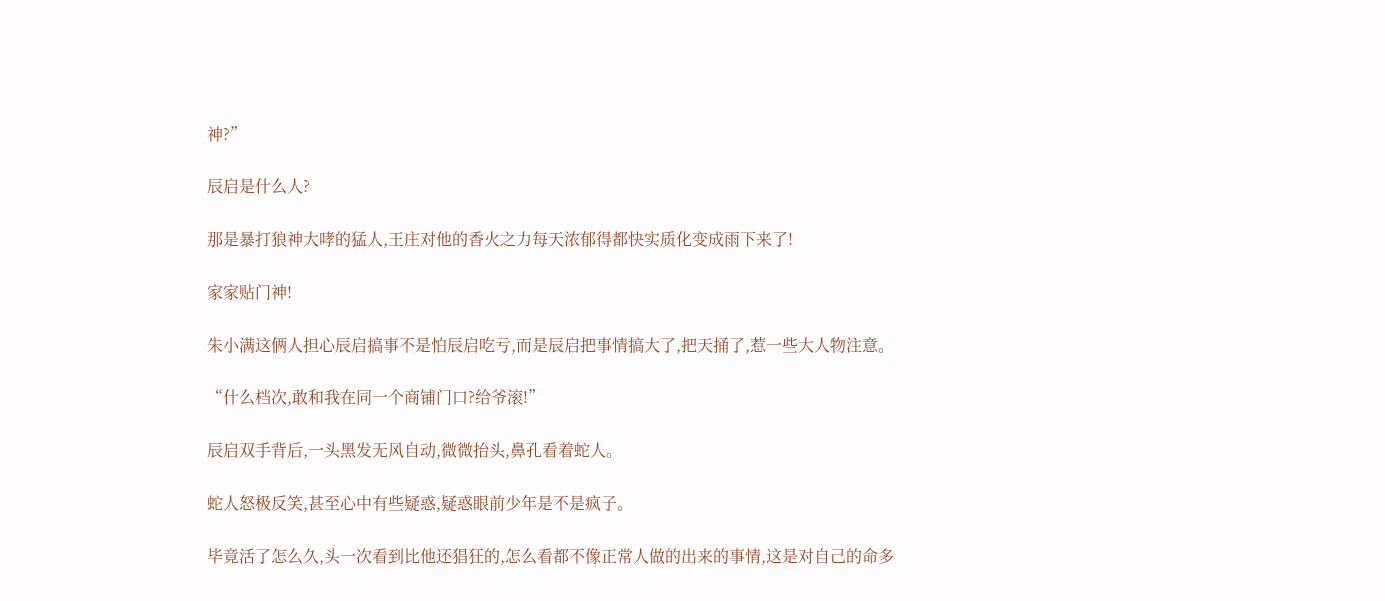神?”

辰启是什么人?

那是暴打狼神大哮的猛人,王庄对他的香火之力每天浓郁得都快实质化变成雨下来了!

家家贴门神!

朱小满这俩人担心辰启搞事不是怕辰启吃亏,而是辰启把事情搞大了,把天捅了,惹一些大人物注意。

“什么档次,敢和我在同一个商铺门口?给爷滚!”

辰启双手背后,一头黑发无风自动,微微抬头,鼻孔看着蛇人。

蛇人怒极反笑,甚至心中有些疑惑,疑惑眼前少年是不是疯子。

毕竟活了怎么久,头一次看到比他还猖狂的,怎么看都不像正常人做的出来的事情,这是对自己的命多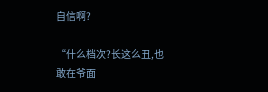自信啊?

“什么档次?长这么丑,也敢在爷面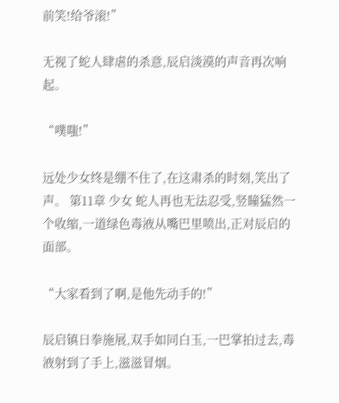前笑!给爷滚!”

无视了蛇人肆虐的杀意,辰启淡漠的声音再次响起。

“噗嗤!”

远处少女终是绷不住了,在这肃杀的时刻,笑出了声。 第11章 少女 蛇人再也无法忍受,竖瞳猛然一个收缩,一道绿色毒液从嘴巴里喷出,正对辰启的面部。

“大家看到了啊,是他先动手的!”

辰启镇日拳施展,双手如同白玉,一巴掌拍过去,毒液射到了手上,滋滋冒烟。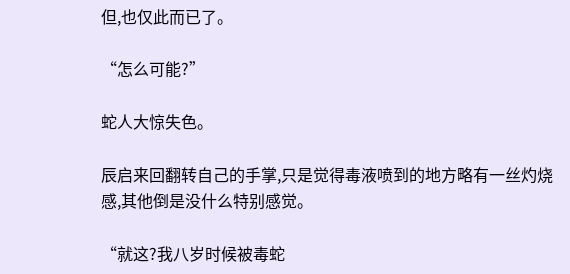但,也仅此而已了。

“怎么可能?”

蛇人大惊失色。

辰启来回翻转自己的手掌,只是觉得毒液喷到的地方略有一丝灼烧感,其他倒是没什么特别感觉。

“就这?我八岁时候被毒蛇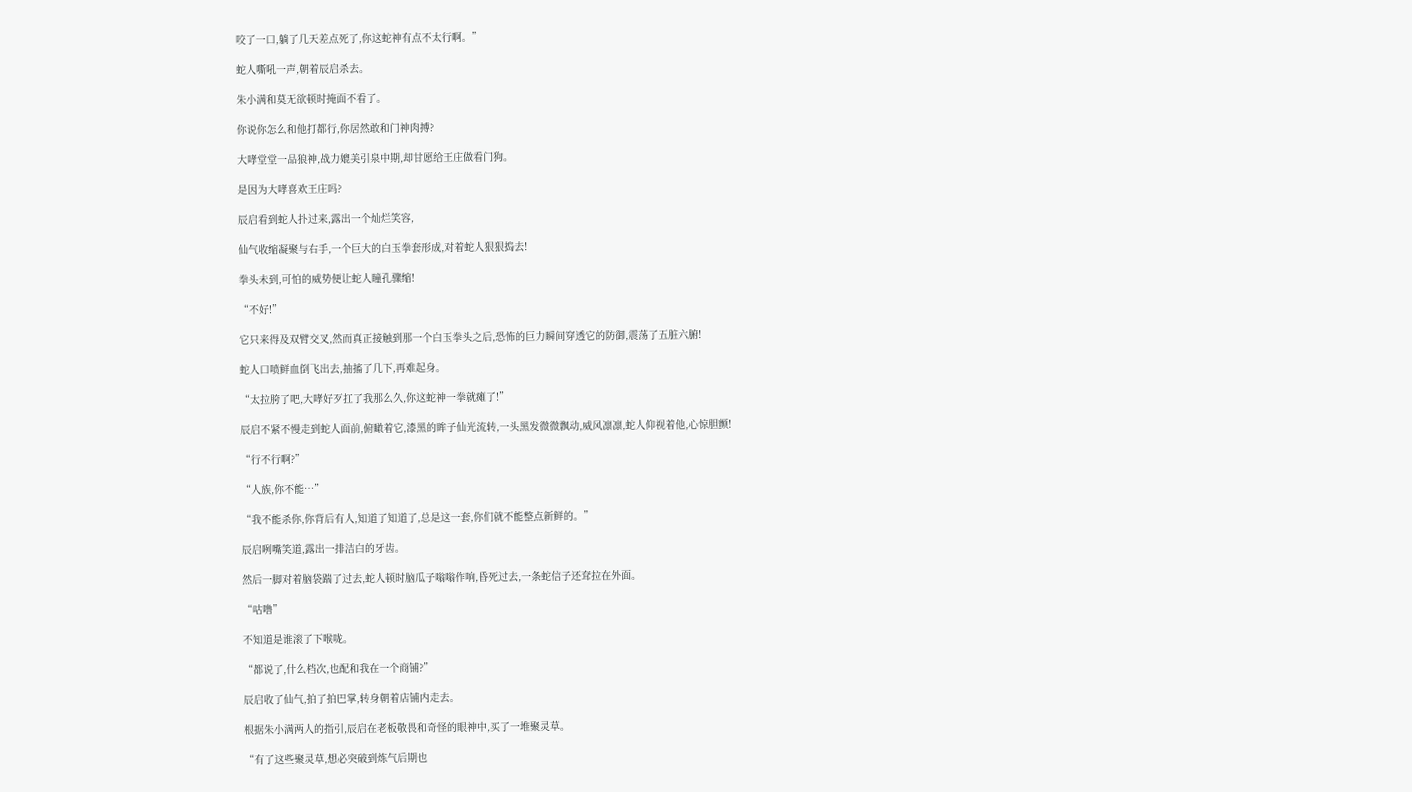咬了一口,躺了几天差点死了,你这蛇神有点不太行啊。”

蛇人嘶吼一声,朝着辰启杀去。

朱小满和莫无欲顿时掩面不看了。

你说你怎么和他打都行,你居然敢和门神肉搏?

大哮堂堂一品狼神,战力媲美引泉中期,却甘愿给王庄做看门狗。

是因为大哮喜欢王庄吗?

辰启看到蛇人扑过来,露出一个灿烂笑容,

仙气收缩凝聚与右手,一个巨大的白玉拳套形成,对着蛇人狠狠捣去!

拳头未到,可怕的威势便让蛇人瞳孔骤缩!

“不好!”

它只来得及双臂交叉,然而真正接触到那一个白玉拳头之后,恐怖的巨力瞬间穿透它的防御,震荡了五脏六腑!

蛇人口喷鲜血倒飞出去,抽搐了几下,再难起身。

“太拉胯了吧,大哮好歹扛了我那么久,你这蛇神一拳就瘫了!”

辰启不紧不慢走到蛇人面前,俯瞰着它,漆黑的眸子仙光流转,一头黑发微微飘动,威风凛凛,蛇人仰视着他,心惊胆颤!

“行不行啊?”

“人族,你不能…”

“我不能杀你,你背后有人,知道了知道了,总是这一套,你们就不能整点新鲜的。”

辰启咧嘴笑道,露出一排洁白的牙齿。

然后一脚对着脑袋踹了过去,蛇人顿时脑瓜子嗡嗡作响,昏死过去,一条蛇信子还耷拉在外面。

“咕噜”

不知道是谁滚了下喉咙。

“都说了,什么档次,也配和我在一个商铺?”

辰启收了仙气,拍了拍巴掌,转身朝着店铺内走去。

根据朱小满两人的指引,辰启在老板敬畏和奇怪的眼神中,买了一堆聚灵草。

“有了这些聚灵草,想必突破到炼气后期也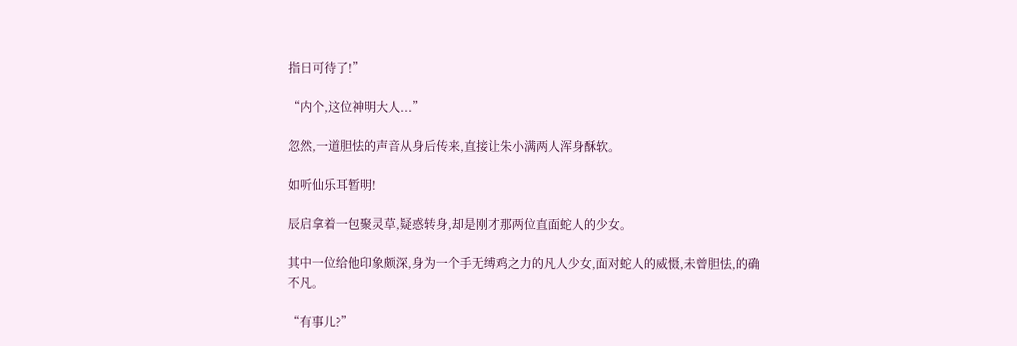指日可待了!”

“内个,这位神明大人...”

忽然,一道胆怯的声音从身后传来,直接让朱小满两人浑身酥软。

如听仙乐耳暂明!

辰启拿着一包聚灵草,疑惑转身,却是刚才那两位直面蛇人的少女。

其中一位给他印象颇深,身为一个手无缚鸡之力的凡人少女,面对蛇人的威慑,未曾胆怯,的确不凡。

“有事儿?”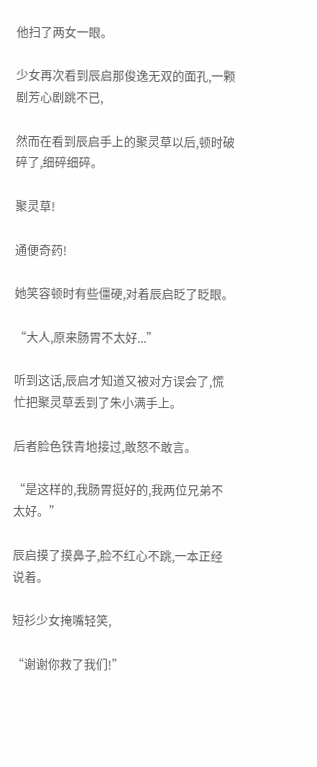他扫了两女一眼。

少女再次看到辰启那俊逸无双的面孔,一颗剧芳心剧跳不已,

然而在看到辰启手上的聚灵草以后,顿时破碎了,细碎细碎。

聚灵草!

通便奇药!

她笑容顿时有些僵硬,对着辰启眨了眨眼。

“大人,原来肠胃不太好...”

听到这话,辰启才知道又被对方误会了,慌忙把聚灵草丢到了朱小满手上。

后者脸色铁青地接过,敢怒不敢言。

“是这样的,我肠胃挺好的,我两位兄弟不太好。”

辰启摸了摸鼻子,脸不红心不跳,一本正经说着。

短衫少女掩嘴轻笑,

“谢谢你救了我们!”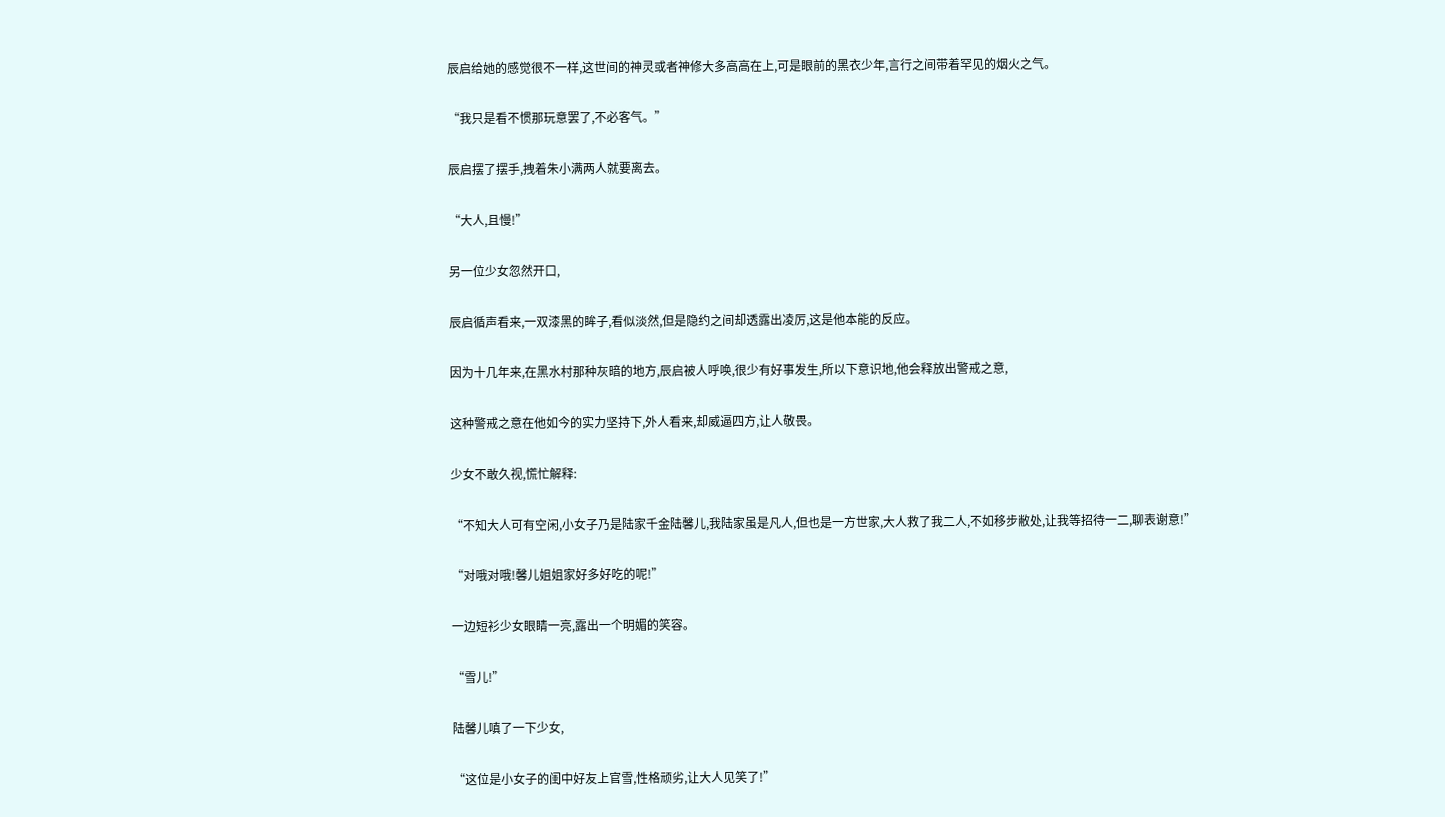辰启给她的感觉很不一样,这世间的神灵或者神修大多高高在上,可是眼前的黑衣少年,言行之间带着罕见的烟火之气。

“我只是看不惯那玩意罢了,不必客气。”

辰启摆了摆手,拽着朱小满两人就要离去。

“大人,且慢!”

另一位少女忽然开口,

辰启循声看来,一双漆黑的眸子,看似淡然,但是隐约之间却透露出凌厉,这是他本能的反应。

因为十几年来,在黑水村那种灰暗的地方,辰启被人呼唤,很少有好事发生,所以下意识地,他会释放出警戒之意,

这种警戒之意在他如今的实力坚持下,外人看来,却威逼四方,让人敬畏。

少女不敢久视,慌忙解释:

“不知大人可有空闲,小女子乃是陆家千金陆馨儿,我陆家虽是凡人,但也是一方世家,大人救了我二人,不如移步敝处,让我等招待一二,聊表谢意!”

“对哦对哦!馨儿姐姐家好多好吃的呢!”

一边短衫少女眼睛一亮,露出一个明媚的笑容。

“雪儿!”

陆馨儿嗔了一下少女,

“这位是小女子的闺中好友上官雪,性格顽劣,让大人见笑了!”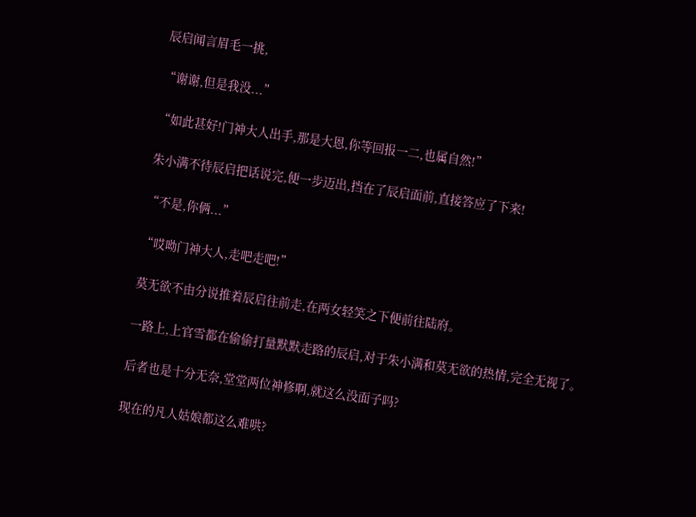辰启闻言眉毛一挑,

“谢谢,但是我没...”

“如此甚好!门神大人出手,那是大恩,你等回报一二,也属自然!”

朱小满不待辰启把话说完,便一步迈出,挡在了辰启面前,直接答应了下来!

“不是,你俩...”

“哎呦门神大人,走吧走吧!”

莫无欲不由分说推着辰启往前走,在两女轻笑之下便前往陆府。

一路上,上官雪都在偷偷打量默默走路的辰启,对于朱小满和莫无欲的热情,完全无视了。

后者也是十分无奈,堂堂两位神修啊,就这么没面子吗?

现在的凡人姑娘都这么难哄?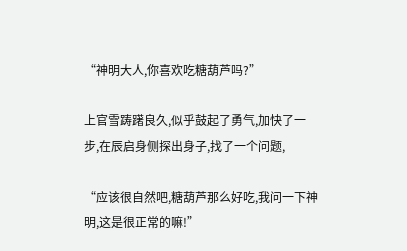“神明大人,你喜欢吃糖葫芦吗?”

上官雪踌躇良久,似乎鼓起了勇气,加快了一步,在辰启身侧探出身子,找了一个问题,

“应该很自然吧,糖葫芦那么好吃,我问一下神明,这是很正常的嘛!”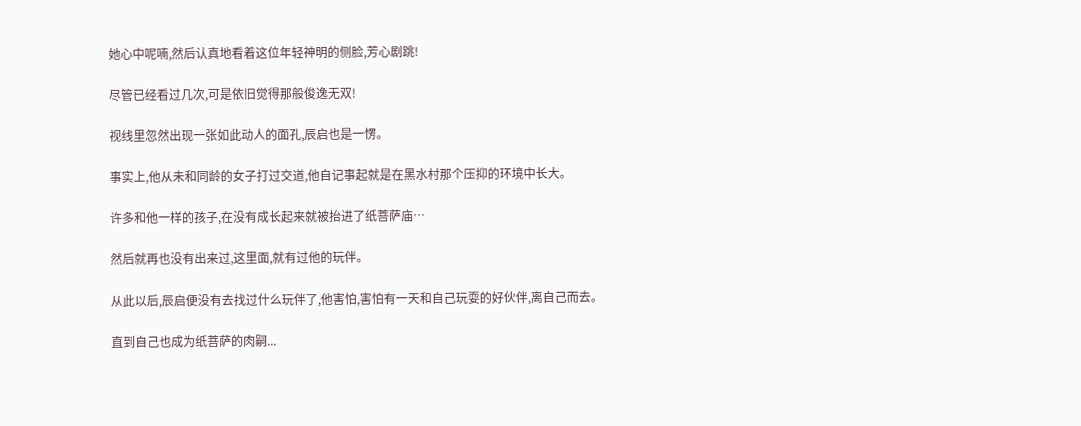她心中呢喃,然后认真地看着这位年轻神明的侧脸,芳心剧跳!

尽管已经看过几次,可是依旧觉得那般俊逸无双!

视线里忽然出现一张如此动人的面孔,辰启也是一愣。

事实上,他从未和同龄的女子打过交道,他自记事起就是在黑水村那个压抑的环境中长大。

许多和他一样的孩子,在没有成长起来就被抬进了纸菩萨庙…

然后就再也没有出来过,这里面,就有过他的玩伴。

从此以后,辰启便没有去找过什么玩伴了,他害怕,害怕有一天和自己玩耍的好伙伴,离自己而去。

直到自己也成为纸菩萨的肉嗣...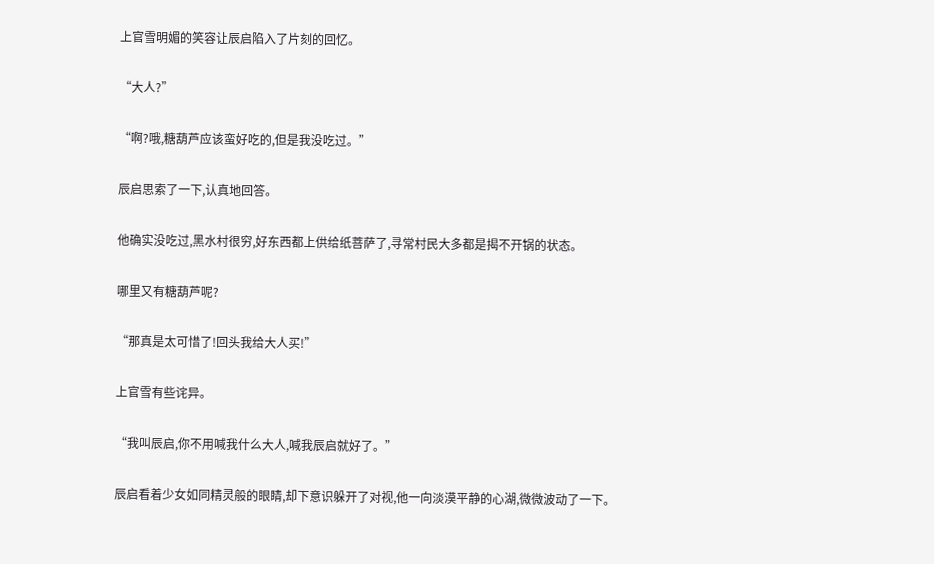上官雪明媚的笑容让辰启陷入了片刻的回忆。

“大人?”

“啊?哦,糖葫芦应该蛮好吃的,但是我没吃过。”

辰启思索了一下,认真地回答。

他确实没吃过,黑水村很穷,好东西都上供给纸菩萨了,寻常村民大多都是揭不开锅的状态。

哪里又有糖葫芦呢?

“那真是太可惜了!回头我给大人买!”

上官雪有些诧异。

“我叫辰启,你不用喊我什么大人,喊我辰启就好了。”

辰启看着少女如同精灵般的眼睛,却下意识躲开了对视,他一向淡漠平静的心湖,微微波动了一下。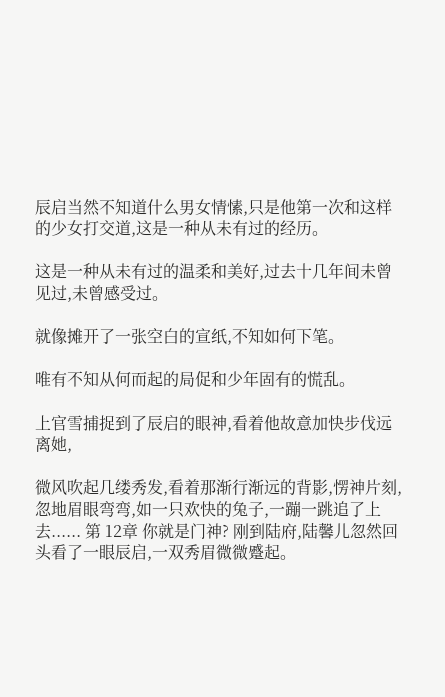辰启当然不知道什么男女情愫,只是他第一次和这样的少女打交道,这是一种从未有过的经历。

这是一种从未有过的温柔和美好,过去十几年间未曾见过,未曾感受过。

就像摊开了一张空白的宣纸,不知如何下笔。

唯有不知从何而起的局促和少年固有的慌乱。

上官雪捕捉到了辰启的眼神,看着他故意加快步伐远离她,

微风吹起几缕秀发,看着那渐行渐远的背影,愣神片刻,忽地眉眼弯弯,如一只欢快的兔子,一蹦一跳追了上去...... 第 12章 你就是门神? 刚到陆府,陆馨儿忽然回头看了一眼辰启,一双秀眉微微蹙起。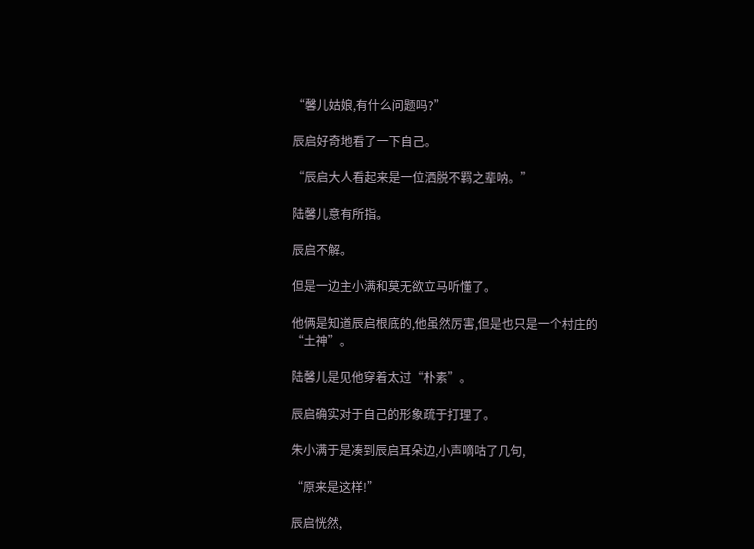“馨儿姑娘,有什么问题吗?”

辰启好奇地看了一下自己。

“辰启大人看起来是一位洒脱不羁之辈呐。”

陆馨儿意有所指。

辰启不解。

但是一边主小满和莫无欲立马听懂了。

他俩是知道辰启根底的,他虽然厉害,但是也只是一个村庄的“土神”。

陆馨儿是见他穿着太过“朴素”。

辰启确实对于自己的形象疏于打理了。

朱小满于是凑到辰启耳朵边,小声嘀咕了几句,

“原来是这样!”

辰启恍然,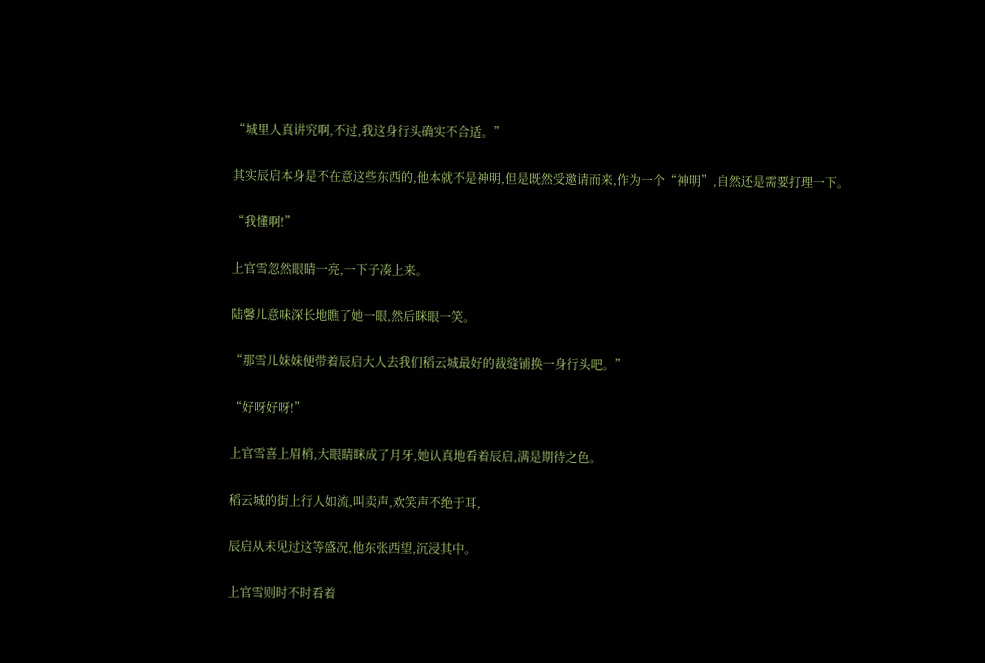“城里人真讲究啊,不过,我这身行头确实不合适。”

其实辰启本身是不在意这些东西的,他本就不是神明,但是既然受邀请而来,作为一个“神明”,自然还是需要打理一下。

“我懂啊!”

上官雪忽然眼睛一亮,一下子凑上来。

陆馨儿意味深长地瞧了她一眼,然后眯眼一笑。

“那雪儿妹妹便带着辰启大人去我们稻云城最好的裁缝铺换一身行头吧。”

“好呀好呀!”

上官雪喜上眉梢,大眼睛眯成了月牙,她认真地看着辰启,满是期待之色。

稻云城的街上行人如流,叫卖声,欢笑声不绝于耳,

辰启从未见过这等盛况,他东张西望,沉浸其中。

上官雪则时不时看着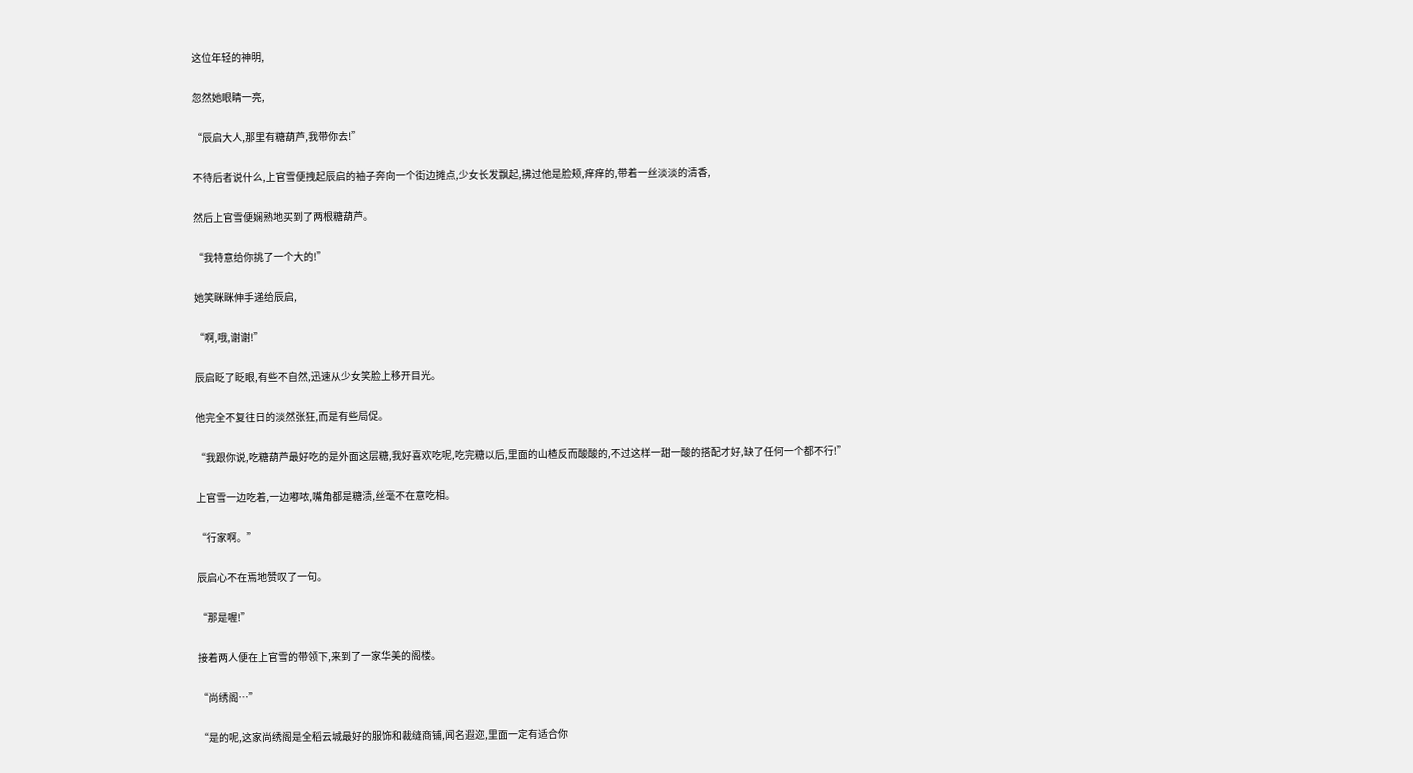这位年轻的神明,

忽然她眼睛一亮,

“辰启大人,那里有糖葫芦,我带你去!”

不待后者说什么,上官雪便拽起辰启的袖子奔向一个街边摊点,少女长发飘起,拂过他是脸颊,痒痒的,带着一丝淡淡的清香,

然后上官雪便娴熟地买到了两根糖葫芦。

“我特意给你挑了一个大的!”

她笑眯眯伸手递给辰启,

“啊,哦,谢谢!”

辰启眨了眨眼,有些不自然,迅速从少女笑脸上移开目光。

他完全不复往日的淡然张狂,而是有些局促。

“我跟你说,吃糖葫芦最好吃的是外面这层糖,我好喜欢吃呢,吃完糖以后,里面的山楂反而酸酸的,不过这样一甜一酸的搭配才好,缺了任何一个都不行!”

上官雪一边吃着,一边嘟哝,嘴角都是糖渍,丝毫不在意吃相。

“行家啊。”

辰启心不在焉地赞叹了一句。

“那是喔!”

接着两人便在上官雪的带领下,来到了一家华美的阁楼。

“尚绣阁…”

“是的呢,这家尚绣阁是全稻云城最好的服饰和裁缝商铺,闻名遐迩,里面一定有适合你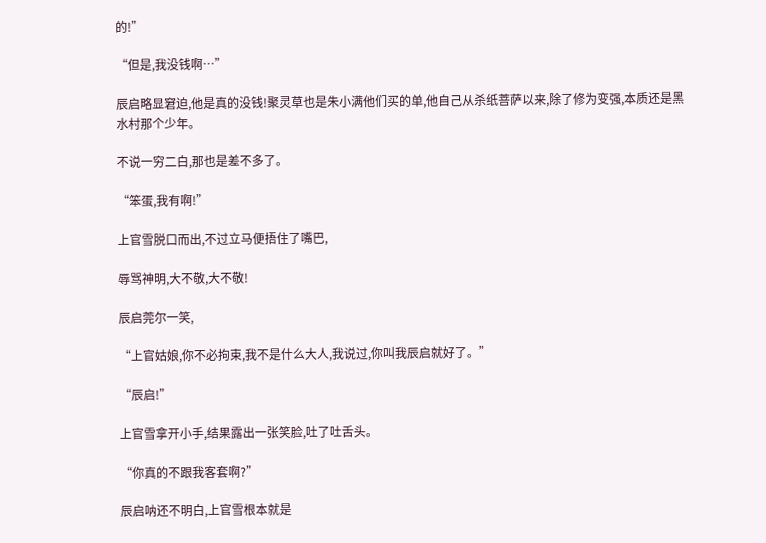的!”

“但是,我没钱啊…”

辰启略显窘迫,他是真的没钱!聚灵草也是朱小满他们买的单,他自己从杀纸菩萨以来,除了修为变强,本质还是黑水村那个少年。

不说一穷二白,那也是差不多了。

“笨蛋,我有啊!”

上官雪脱口而出,不过立马便捂住了嘴巴,

辱骂神明,大不敬,大不敬!

辰启莞尔一笑,

“上官姑娘,你不必拘束,我不是什么大人,我说过,你叫我辰启就好了。”

“辰启!”

上官雪拿开小手,结果露出一张笑脸,吐了吐舌头。

“你真的不跟我客套啊?”

辰启呐还不明白,上官雪根本就是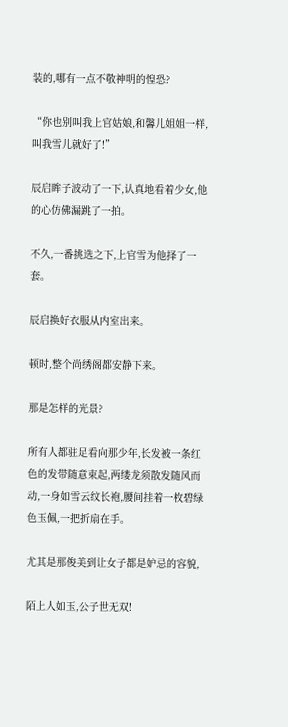装的,哪有一点不敬神明的惶恐?

“你也别叫我上官姑娘,和馨儿姐姐一样,叫我雪儿就好了!”

辰启眸子波动了一下,认真地看着少女,他的心仿佛漏跳了一拍。

不久,一番挑选之下,上官雪为他择了一套。

辰启换好衣服从内室出来。

顿时,整个尚绣阁都安静下来。

那是怎样的光景?

所有人都驻足看向那少年,长发被一条红色的发带随意束起,两缕龙须散发随风而动,一身如雪云纹长袍,腰间挂着一枚碧绿色玉佩,一把折扇在手。

尤其是那俊美到让女子都是妒忌的容貌,

陌上人如玉,公子世无双!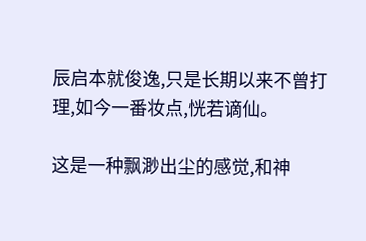辰启本就俊逸,只是长期以来不曾打理,如今一番妆点,恍若谪仙。

这是一种飘渺出尘的感觉,和神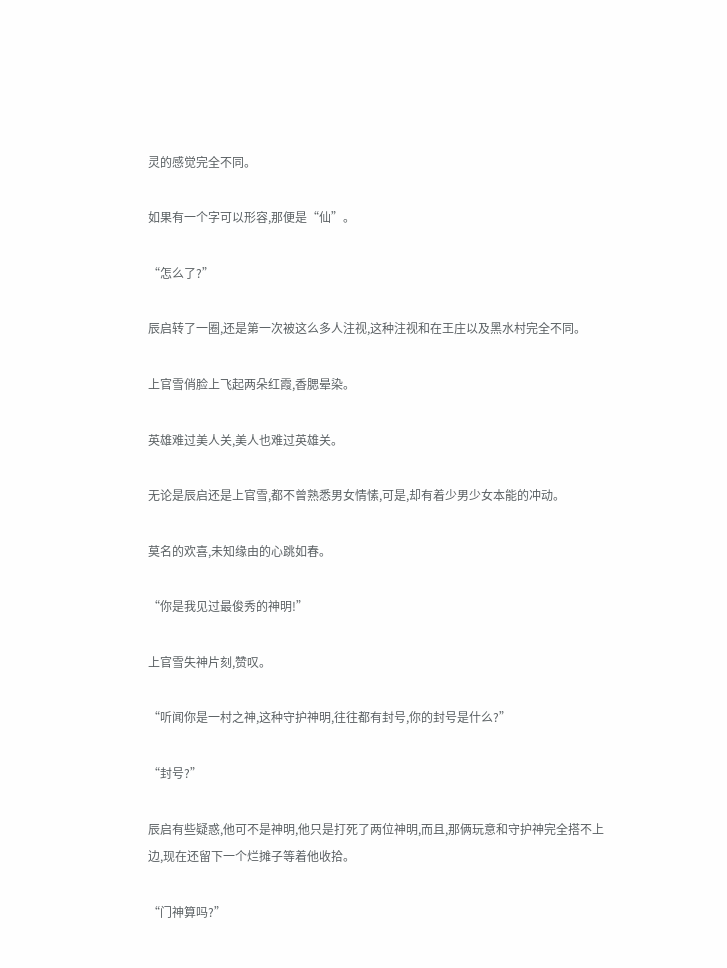灵的感觉完全不同。

如果有一个字可以形容,那便是“仙”。

“怎么了?”

辰启转了一圈,还是第一次被这么多人注视,这种注视和在王庄以及黑水村完全不同。

上官雪俏脸上飞起两朵红霞,香腮晕染。

英雄难过美人关,美人也难过英雄关。

无论是辰启还是上官雪,都不曾熟悉男女情愫,可是,却有着少男少女本能的冲动。

莫名的欢喜,未知缘由的心跳如春。

“你是我见过最俊秀的神明!”

上官雪失神片刻,赞叹。

“听闻你是一村之神,这种守护神明,往往都有封号,你的封号是什么?”

“封号?”

辰启有些疑惑,他可不是神明,他只是打死了两位神明,而且,那俩玩意和守护神完全搭不上边,现在还留下一个烂摊子等着他收拾。

“门神算吗?”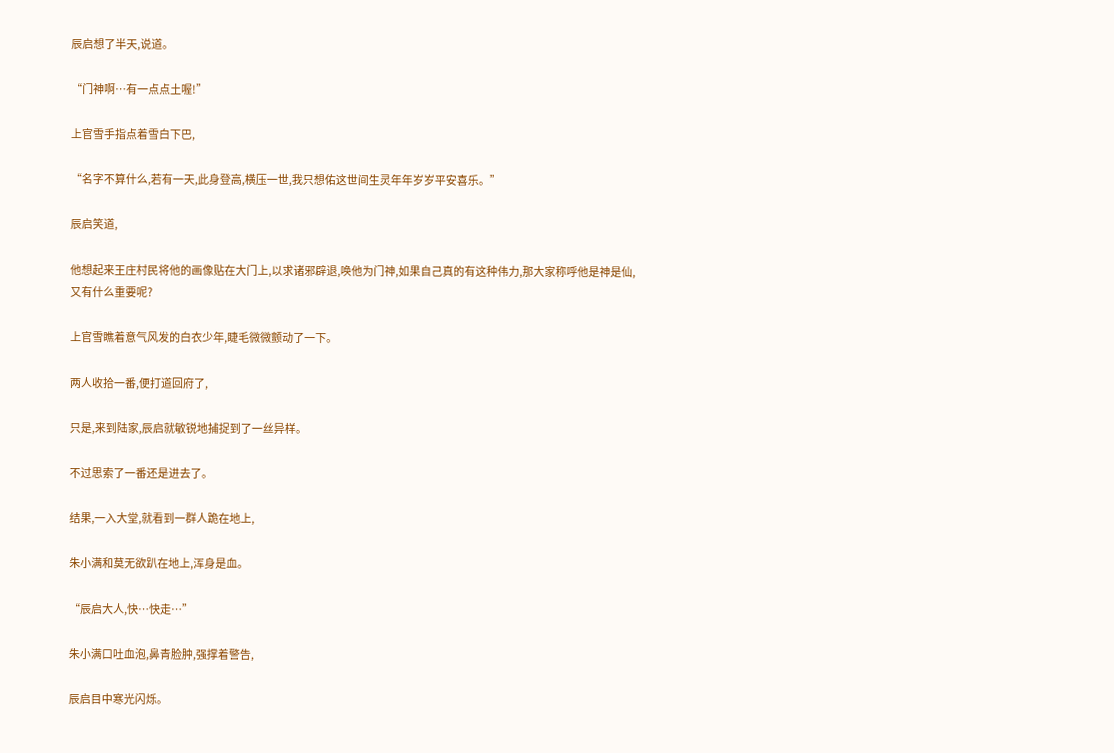辰启想了半天,说道。

“门神啊…有一点点土喔!”

上官雪手指点着雪白下巴,

“名字不算什么,若有一天,此身登高,横压一世,我只想佑这世间生灵年年岁岁平安喜乐。”

辰启笑道,

他想起来王庄村民将他的画像贴在大门上,以求诸邪辟退,唤他为门神,如果自己真的有这种伟力,那大家称呼他是神是仙,又有什么重要呢?

上官雪瞧着意气风发的白衣少年,睫毛微微颤动了一下。

两人收拾一番,便打道回府了,

只是,来到陆家,辰启就敏锐地捕捉到了一丝异样。

不过思索了一番还是进去了。

结果,一入大堂,就看到一群人跪在地上,

朱小满和莫无欲趴在地上,浑身是血。

“辰启大人,快…快走…”

朱小满口吐血泡,鼻青脸肿,强撑着警告,

辰启目中寒光闪烁。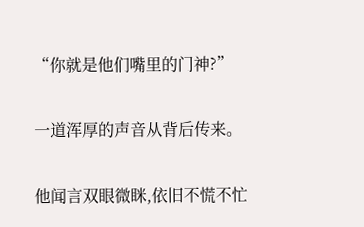“你就是他们嘴里的门神?”

一道浑厚的声音从背后传来。

他闻言双眼微眯,依旧不慌不忙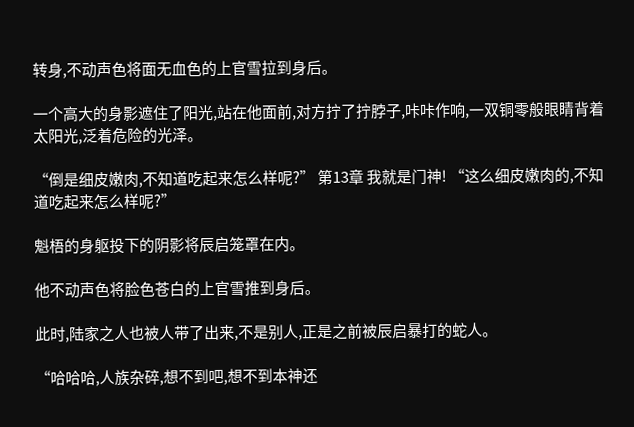转身,不动声色将面无血色的上官雪拉到身后。

一个高大的身影遮住了阳光,站在他面前,对方拧了拧脖子,咔咔作响,一双铜零般眼睛背着太阳光,泛着危险的光泽。

“倒是细皮嫩肉,不知道吃起来怎么样呢?” 第13章 我就是门神! “这么细皮嫩肉的,不知道吃起来怎么样呢?”

魁梧的身躯投下的阴影将辰启笼罩在内。

他不动声色将脸色苍白的上官雪推到身后。

此时,陆家之人也被人带了出来,不是别人,正是之前被辰启暴打的蛇人。

“哈哈哈,人族杂碎,想不到吧,想不到本神还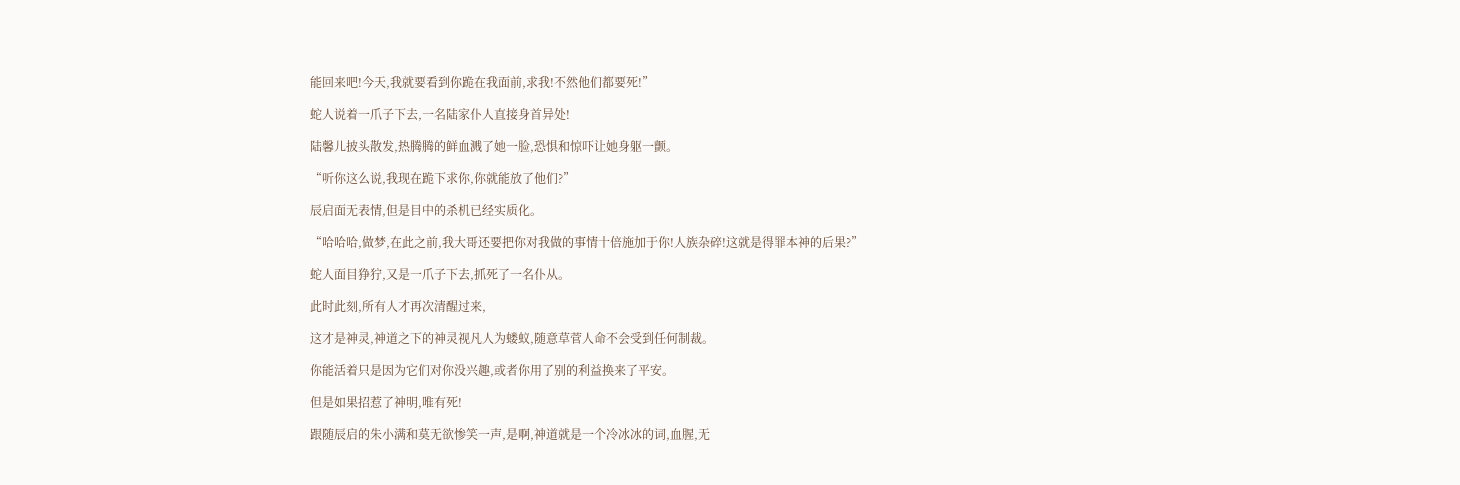能回来吧!今天,我就要看到你跪在我面前,求我!不然他们都要死!”

蛇人说着一爪子下去,一名陆家仆人直接身首异处!

陆馨儿披头散发,热腾腾的鲜血溅了她一脸,恐惧和惊吓让她身躯一颤。

“听你这么说,我现在跪下求你,你就能放了他们?”

辰启面无表情,但是目中的杀机已经实质化。

“哈哈哈,做梦,在此之前,我大哥还要把你对我做的事情十倍施加于你!人族杂碎!这就是得罪本神的后果?”

蛇人面目狰狞,又是一爪子下去,抓死了一名仆从。

此时此刻,所有人才再次清醒过来,

这才是神灵,神道之下的神灵视凡人为蝼蚁,随意草菅人命不会受到任何制裁。

你能活着只是因为它们对你没兴趣,或者你用了别的利益换来了平安。

但是如果招惹了神明,唯有死!

跟随辰启的朱小满和莫无欲惨笑一声,是啊,神道就是一个冷冰冰的词,血腥,无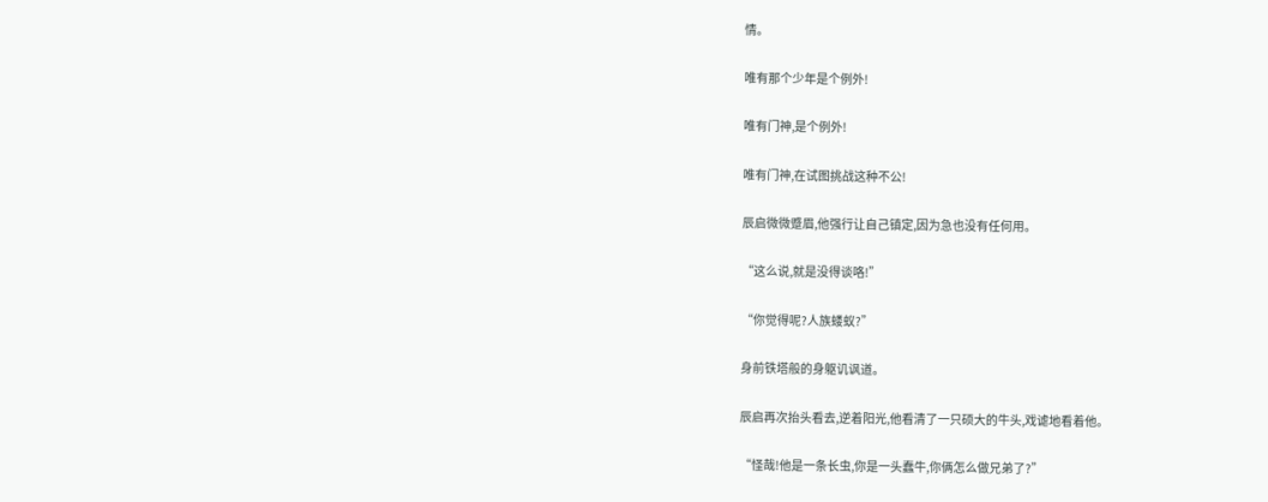情。

唯有那个少年是个例外!

唯有门神,是个例外!

唯有门神,在试图挑战这种不公!

辰启微微蹙眉,他强行让自己镇定,因为急也没有任何用。

“这么说,就是没得谈咯!”

“你觉得呢?人族蝼蚁?”

身前铁塔般的身躯讥讽道。

辰启再次抬头看去,逆着阳光,他看清了一只硕大的牛头,戏谑地看着他。

“怪哉!他是一条长虫,你是一头蠢牛,你俩怎么做兄弟了?”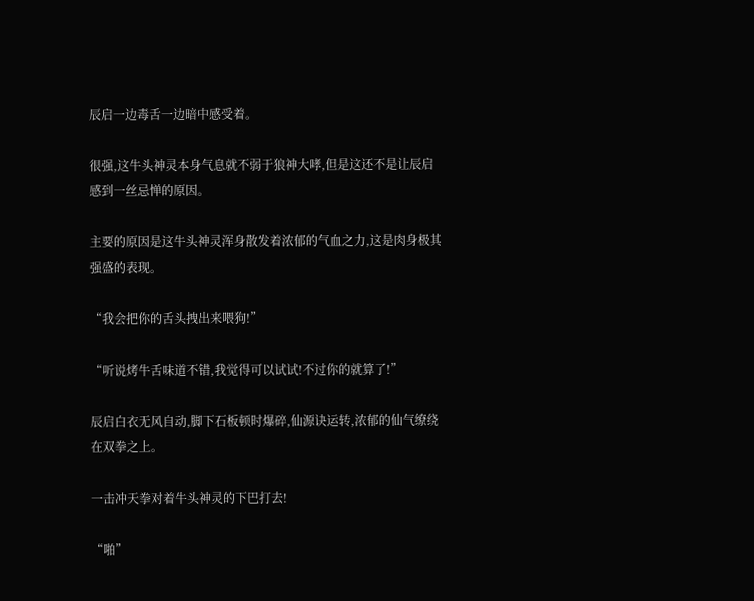辰启一边毒舌一边暗中感受着。

很强,这牛头神灵本身气息就不弱于狼神大哮,但是这还不是让辰启感到一丝忌惮的原因。

主要的原因是这牛头神灵浑身散发着浓郁的气血之力,这是肉身极其强盛的表现。

“我会把你的舌头拽出来喂狗!”

“听说烤牛舌味道不错,我觉得可以试试!不过你的就算了!”

辰启白衣无风自动,脚下石板顿时爆碎,仙源诀运转,浓郁的仙气缭绕在双拳之上。

一击冲天拳对着牛头神灵的下巴打去!

“啪”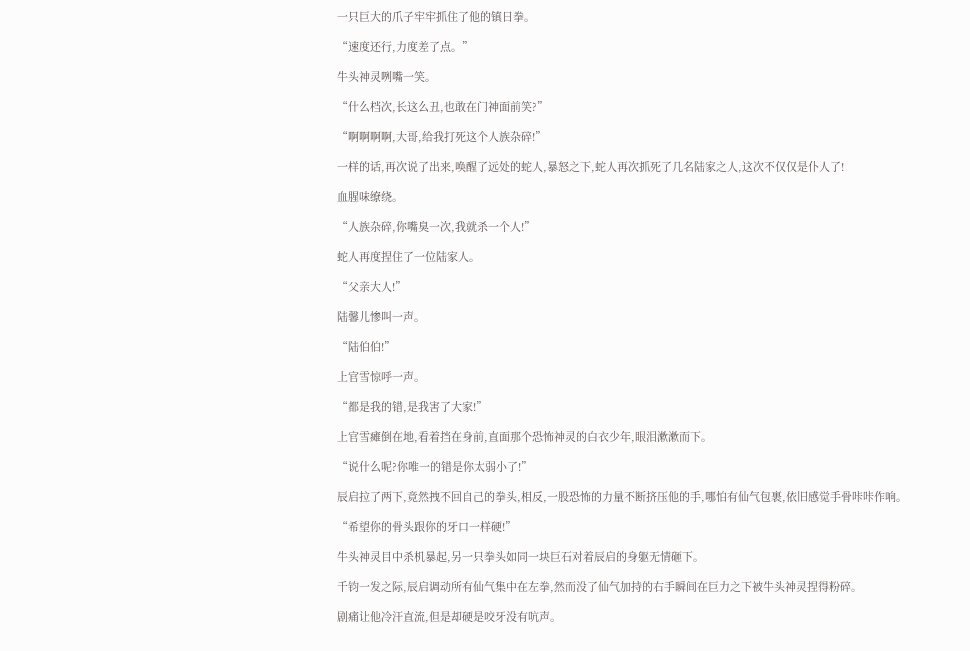一只巨大的爪子牢牢抓住了他的镇日拳。

“速度还行,力度差了点。”

牛头神灵咧嘴一笑。

“什么档次,长这么丑,也敢在门神面前笑?”

“啊啊啊啊,大哥,给我打死这个人族杂碎!”

一样的话,再次说了出来,唤醒了远处的蛇人,暴怒之下,蛇人再次抓死了几名陆家之人,这次不仅仅是仆人了!

血腥味缭绕。

“人族杂碎,你嘴臭一次,我就杀一个人!”

蛇人再度捏住了一位陆家人。

“父亲大人!”

陆馨儿惨叫一声。

“陆伯伯!”

上官雪惊呼一声。

“都是我的错,是我害了大家!”

上官雪瘫倒在地,看着挡在身前,直面那个恐怖神灵的白衣少年,眼泪漱漱而下。

“说什么呢?你唯一的错是你太弱小了!”

辰启拉了两下,竟然拽不回自己的拳头,相反,一股恐怖的力量不断挤压他的手,哪怕有仙气包裹,依旧感觉手骨咔咔作响。

“希望你的骨头跟你的牙口一样硬!”

牛头神灵目中杀机暴起,另一只拳头如同一块巨石对着辰启的身躯无情砸下。

千钧一发之际,辰启调动所有仙气集中在左拳,然而没了仙气加持的右手瞬间在巨力之下被牛头神灵捏得粉碎。

剧痛让他冷汗直流,但是却硬是咬牙没有吭声。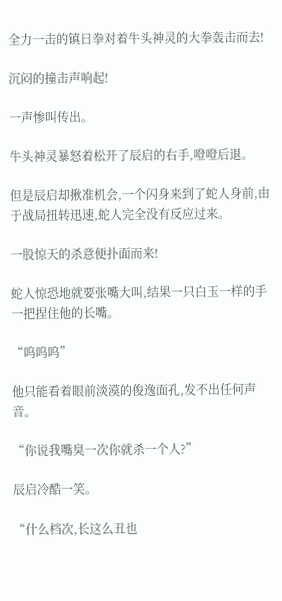全力一击的镇日拳对着牛头神灵的大拳轰击而去!

沉闷的撞击声响起!

一声惨叫传出。

牛头神灵暴怒着松开了辰启的右手,噔噔后退。

但是辰启却揪准机会,一个闪身来到了蛇人身前,由于战局扭转迅速,蛇人完全没有反应过来。

一股惊天的杀意便扑面而来!

蛇人惊恐地就要张嘴大叫,结果一只白玉一样的手一把捏住他的长嘴。

“呜呜呜”

他只能看着眼前淡漠的俊逸面孔,发不出任何声音。

“你说我嘴臭一次你就杀一个人?”

辰启冷酷一笑。

“什么档次,长这么丑也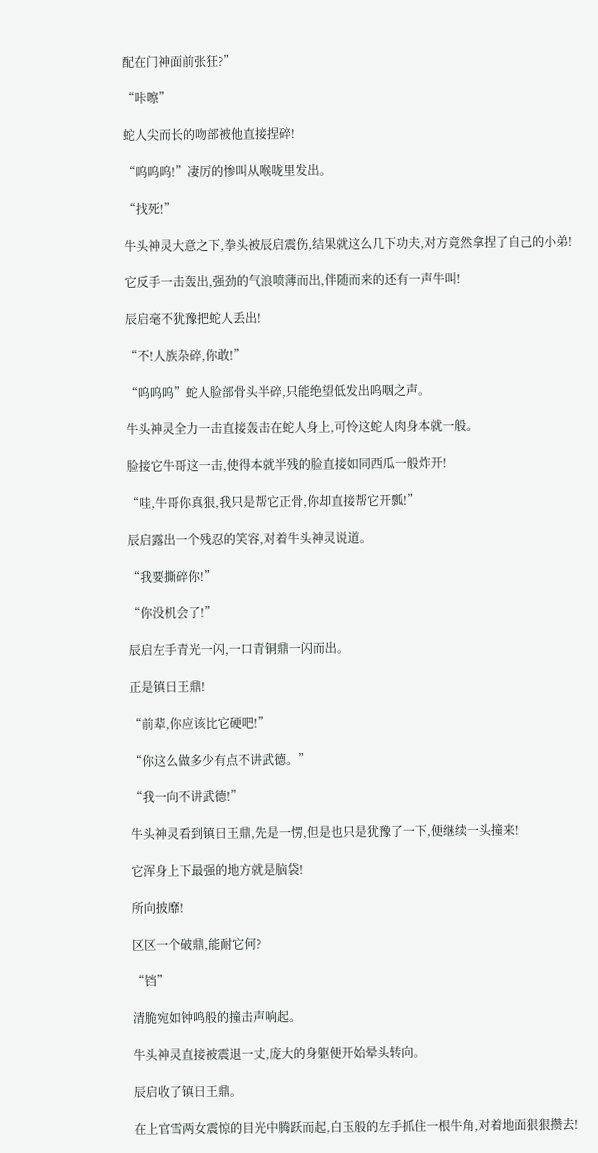配在门神面前张狂?”

“咔嚓”

蛇人尖而长的吻部被他直接捏碎!

“呜呜呜!”凄厉的惨叫从喉咙里发出。

“找死!”

牛头神灵大意之下,拳头被辰启震伤,结果就这么几下功夫,对方竟然拿捏了自己的小弟!

它反手一击轰出,强劲的气浪喷薄而出,伴随而来的还有一声牛叫!

辰启毫不犹豫把蛇人丢出!

“不!人族杂碎,你敢!”

“呜呜呜”蛇人脸部骨头半碎,只能绝望低发出呜咽之声。

牛头神灵全力一击直接轰击在蛇人身上,可怜这蛇人肉身本就一般。

脸接它牛哥这一击,使得本就半残的脸直接如同西瓜一般炸开!

“哇,牛哥你真狠,我只是帮它正骨,你却直接帮它开瓢!”

辰启露出一个残忍的笑容,对着牛头神灵说道。

“我要撕碎你!”

“你没机会了!”

辰启左手青光一闪,一口青铜鼎一闪而出。

正是镇日王鼎!

“前辈,你应该比它硬吧!”

“你这么做多少有点不讲武德。”

“我一向不讲武德!”

牛头神灵看到镇日王鼎,先是一愣,但是也只是犹豫了一下,便继续一头撞来!

它浑身上下最强的地方就是脑袋!

所向披靡!

区区一个破鼎,能耐它何?

“铛”

清脆宛如钟鸣般的撞击声响起。

牛头神灵直接被震退一丈,庞大的身躯便开始晕头转向。

辰启收了镇日王鼎。

在上官雪两女震惊的目光中腾跃而起,白玉般的左手抓住一根牛角,对着地面狠狠攒去!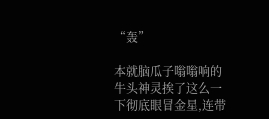“轰”

本就脑瓜子嗡嗡响的牛头神灵挨了这么一下彻底眼冒金星,连带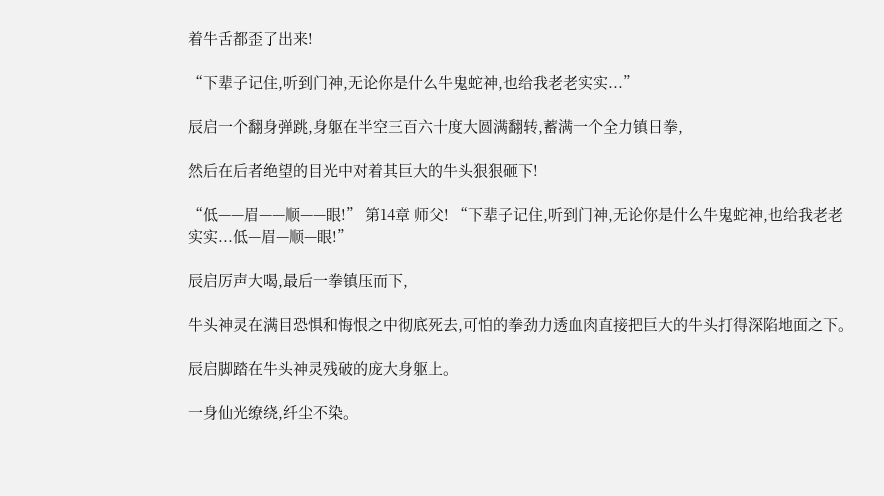着牛舌都歪了出来!

“下辈子记住,听到门神,无论你是什么牛鬼蛇神,也给我老老实实...”

辰启一个翻身弹跳,身躯在半空三百六十度大圆满翻转,蓄满一个全力镇日拳,

然后在后者绝望的目光中对着其巨大的牛头狠狠砸下!

“低——眉——顺——眼!” 第14章 师父! “下辈子记住,听到门神,无论你是什么牛鬼蛇神,也给我老老实实...低—眉—顺—眼!”

辰启厉声大喝,最后一拳镇压而下,

牛头神灵在满目恐惧和悔恨之中彻底死去,可怕的拳劲力透血肉直接把巨大的牛头打得深陷地面之下。

辰启脚踏在牛头神灵残破的庞大身躯上。

一身仙光缭绕,纤尘不染。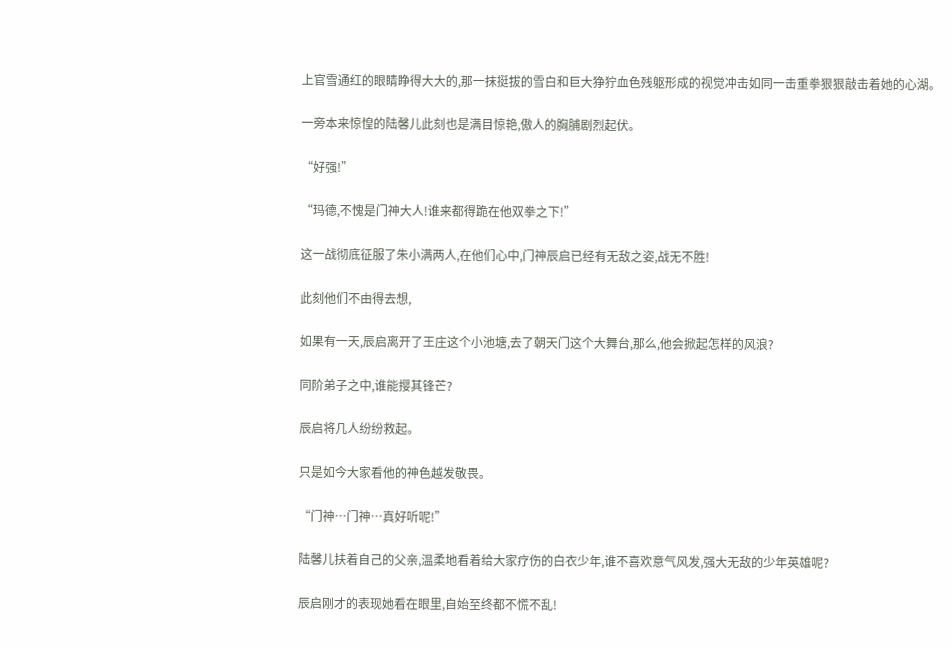上官雪通红的眼睛睁得大大的,那一抹挺拔的雪白和巨大狰狞血色残躯形成的视觉冲击如同一击重拳狠狠敲击着她的心湖。

一旁本来惊惶的陆馨儿此刻也是满目惊艳,傲人的胸脯剧烈起伏。

“好强!”

“玛德,不愧是门神大人!谁来都得跪在他双拳之下!”

这一战彻底征服了朱小满两人,在他们心中,门神辰启已经有无敌之姿,战无不胜!

此刻他们不由得去想,

如果有一天,辰启离开了王庄这个小池塘,去了朝天门这个大舞台,那么,他会掀起怎样的风浪?

同阶弟子之中,谁能撄其锋芒?

辰启将几人纷纷救起。

只是如今大家看他的神色越发敬畏。

“门神…门神…真好听呢!”

陆馨儿扶着自己的父亲,温柔地看着给大家疗伤的白衣少年,谁不喜欢意气风发,强大无敌的少年英雄呢?

辰启刚才的表现她看在眼里,自始至终都不慌不乱!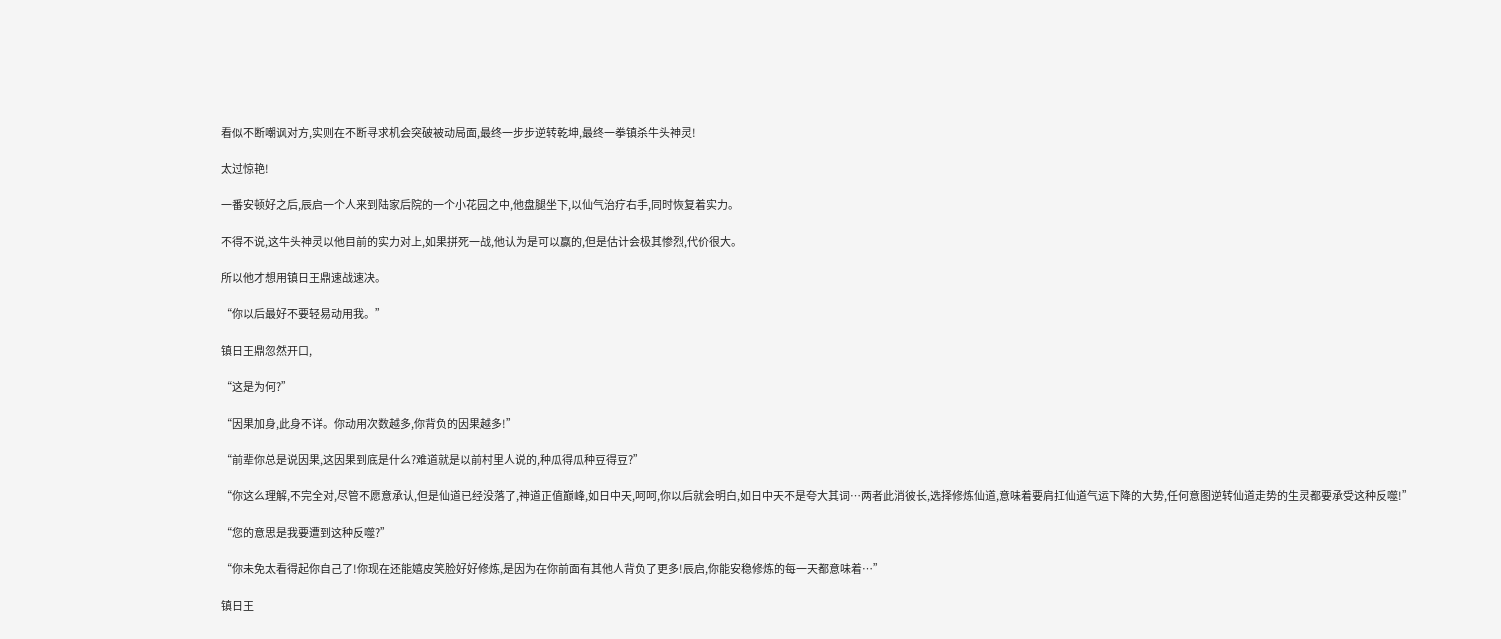看似不断嘲讽对方,实则在不断寻求机会突破被动局面,最终一步步逆转乾坤,最终一拳镇杀牛头神灵!

太过惊艳!

一番安顿好之后,辰启一个人来到陆家后院的一个小花园之中,他盘腿坐下,以仙气治疗右手,同时恢复着实力。

不得不说,这牛头神灵以他目前的实力对上,如果拼死一战,他认为是可以赢的,但是估计会极其惨烈,代价很大。

所以他才想用镇日王鼎速战速决。

“你以后最好不要轻易动用我。”

镇日王鼎忽然开口,

“这是为何?”

“因果加身,此身不详。你动用次数越多,你背负的因果越多!”

“前辈你总是说因果,这因果到底是什么?难道就是以前村里人说的,种瓜得瓜种豆得豆?”

“你这么理解,不完全对,尽管不愿意承认,但是仙道已经没落了,神道正值巅峰,如日中天,呵呵,你以后就会明白,如日中天不是夸大其词…两者此消彼长,选择修炼仙道,意味着要肩扛仙道气运下降的大势,任何意图逆转仙道走势的生灵都要承受这种反噬!”

“您的意思是我要遭到这种反噬?”

“你未免太看得起你自己了!你现在还能嬉皮笑脸好好修炼,是因为在你前面有其他人背负了更多!辰启,你能安稳修炼的每一天都意味着…”

镇日王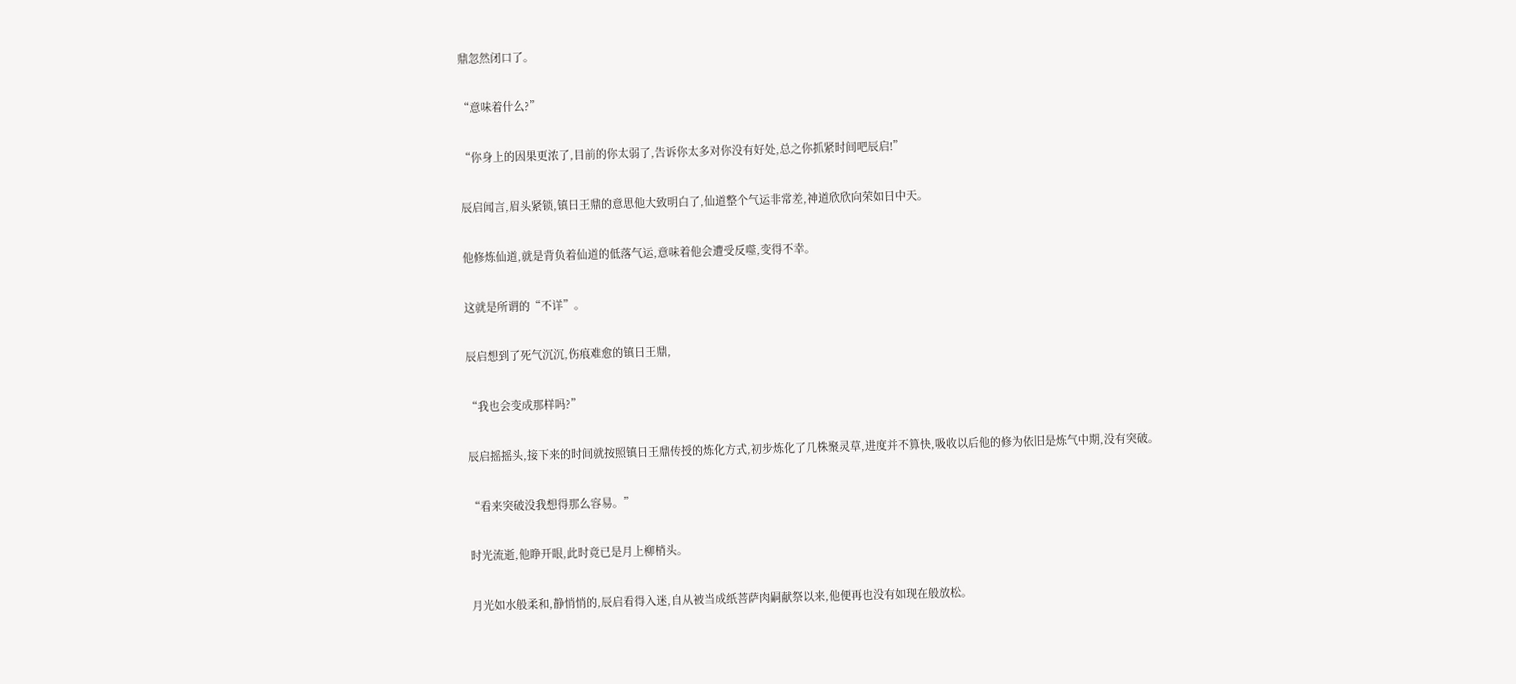鼎忽然闭口了。

“意味着什么?”

“你身上的因果更浓了,目前的你太弱了,告诉你太多对你没有好处,总之你抓紧时间吧辰启!”

辰启闻言,眉头紧锁,镇日王鼎的意思他大致明白了,仙道整个气运非常差,神道欣欣向荣如日中天。

他修炼仙道,就是背负着仙道的低落气运,意味着他会遭受反噬,变得不幸。

这就是所谓的“不详”。

辰启想到了死气沉沉,伤痕难愈的镇日王鼎,

“我也会变成那样吗?”

辰启摇摇头,接下来的时间就按照镇日王鼎传授的炼化方式,初步炼化了几株聚灵草,进度并不算快,吸收以后他的修为依旧是炼气中期,没有突破。

“看来突破没我想得那么容易。”

时光流逝,他睁开眼,此时竟已是月上柳梢头。

月光如水般柔和,静悄悄的,辰启看得入迷,自从被当成纸菩萨肉嗣献祭以来,他便再也没有如现在般放松。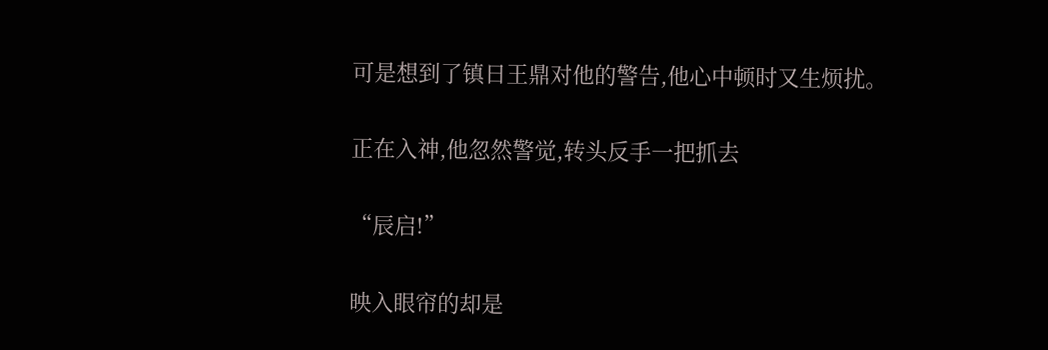可是想到了镇日王鼎对他的警告,他心中顿时又生烦扰。

正在入神,他忽然警觉,转头反手一把抓去

“辰启!”

映入眼帘的却是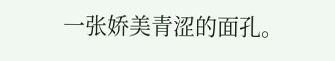一张娇美青涩的面孔。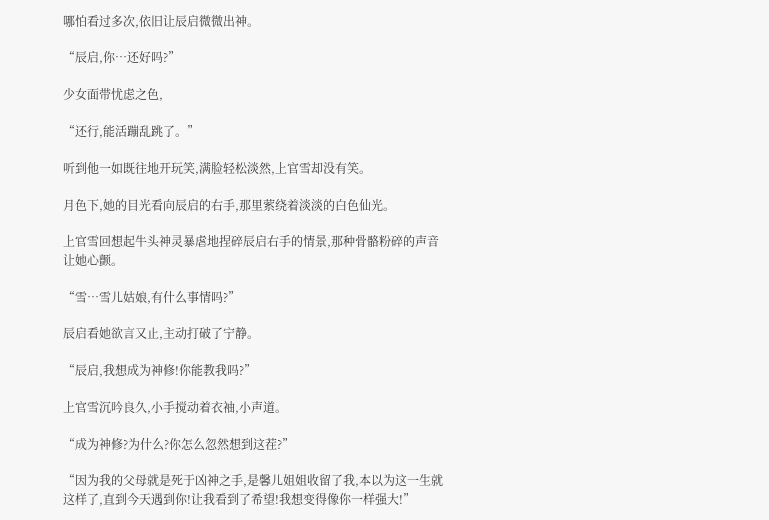哪怕看过多次,依旧让辰启微微出神。

“辰启,你…还好吗?”

少女面带忧虑之色,

“还行,能活蹦乱跳了。”

听到他一如既往地开玩笑,满脸轻松淡然,上官雪却没有笑。

月色下,她的目光看向辰启的右手,那里萦绕着淡淡的白色仙光。

上官雪回想起牛头神灵暴虐地捏碎辰启右手的情景,那种骨骼粉碎的声音让她心颤。

“雪…雪儿姑娘,有什么事情吗?”

辰启看她欲言又止,主动打破了宁静。

“辰启,我想成为神修!你能教我吗?”

上官雪沉吟良久,小手搅动着衣袖,小声道。

“成为神修?为什么?你怎么忽然想到这茬?”

“因为我的父母就是死于凶神之手,是馨儿姐姐收留了我,本以为这一生就这样了,直到今天遇到你!让我看到了希望!我想变得像你一样强大!”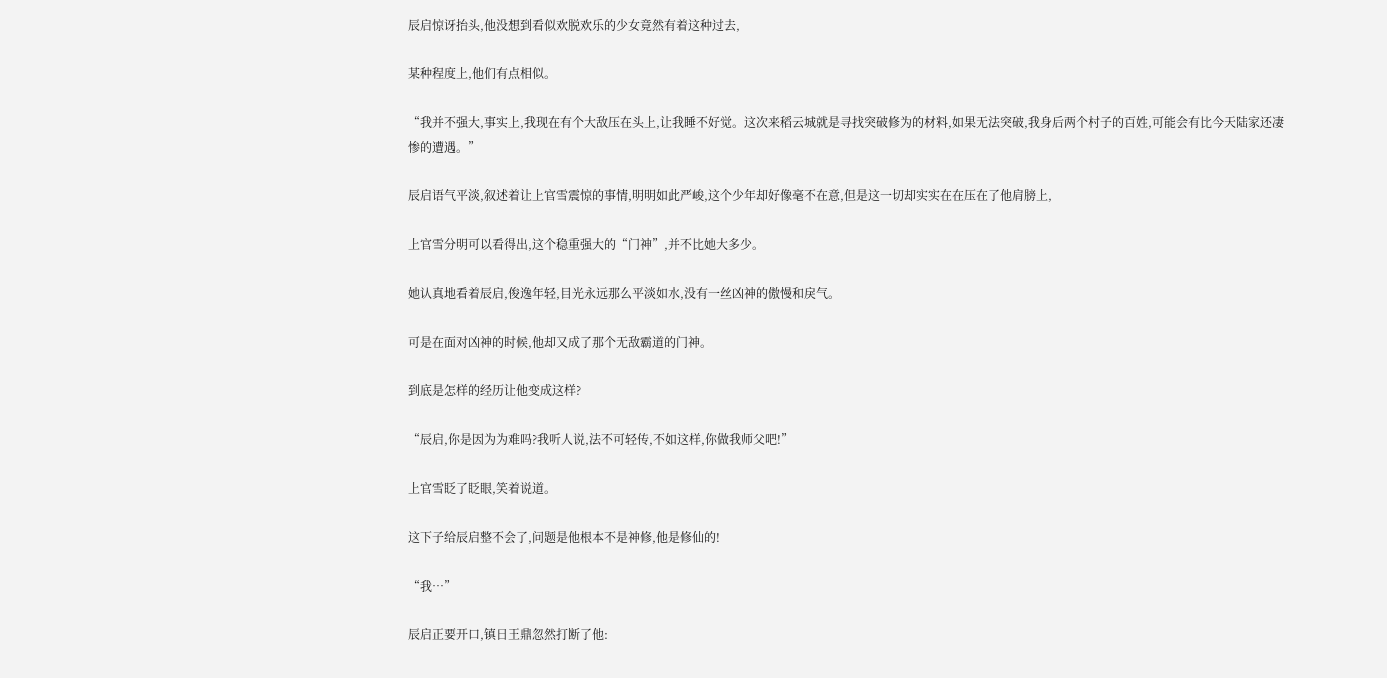辰启惊讶抬头,他没想到看似欢脱欢乐的少女竟然有着这种过去,

某种程度上,他们有点相似。

“我并不强大,事实上,我现在有个大敌压在头上,让我睡不好觉。这次来稻云城就是寻找突破修为的材料,如果无法突破,我身后两个村子的百姓,可能会有比今天陆家还凄惨的遭遇。”

辰启语气平淡,叙述着让上官雪震惊的事情,明明如此严峻,这个少年却好像毫不在意,但是这一切却实实在在压在了他肩膀上,

上官雪分明可以看得出,这个稳重强大的“门神”,并不比她大多少。

她认真地看着辰启,俊逸年轻,目光永远那么平淡如水,没有一丝凶神的傲慢和戾气。

可是在面对凶神的时候,他却又成了那个无敌霸道的门神。

到底是怎样的经历让他变成这样?

“辰启,你是因为为难吗?我听人说,法不可轻传,不如这样,你做我师父吧!”

上官雪眨了眨眼,笑着说道。

这下子给辰启整不会了,问题是他根本不是神修,他是修仙的!

“我…”

辰启正要开口,镇日王鼎忽然打断了他: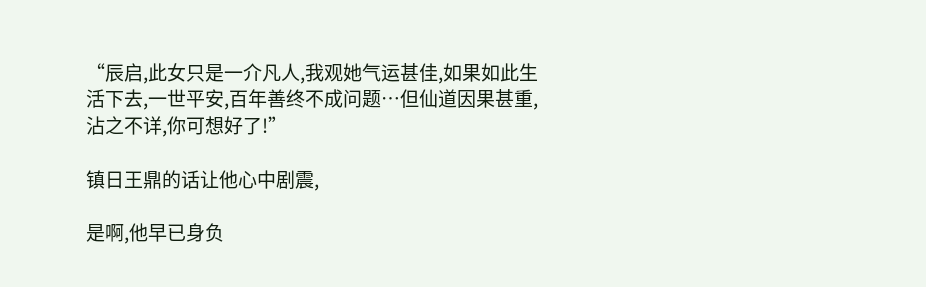“辰启,此女只是一介凡人,我观她气运甚佳,如果如此生活下去,一世平安,百年善终不成问题…但仙道因果甚重,沾之不详,你可想好了!”

镇日王鼎的话让他心中剧震,

是啊,他早已身负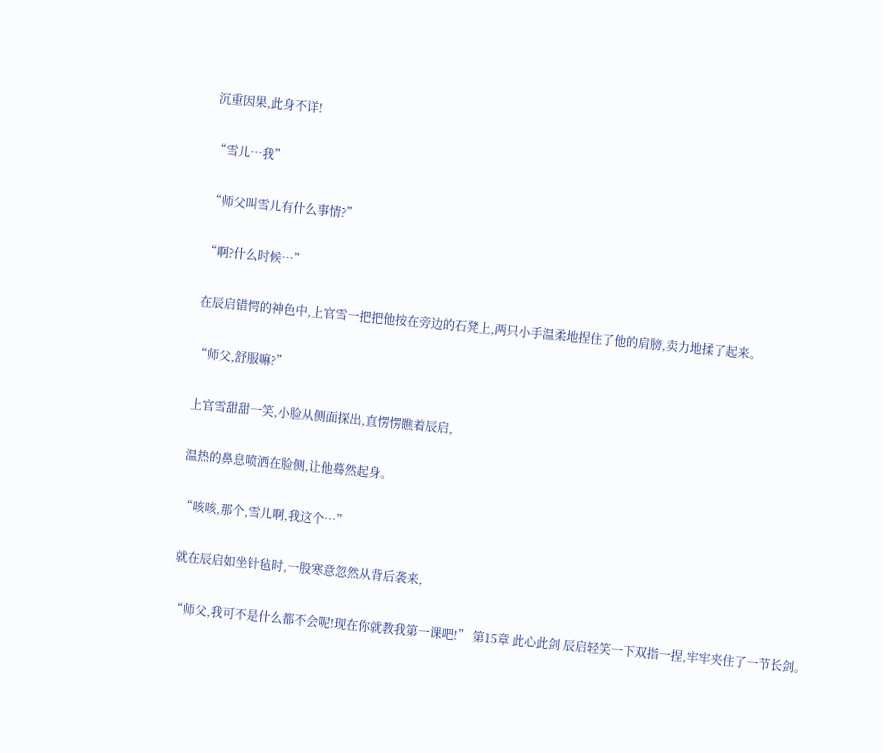沉重因果,此身不详!

“雪儿…我”

“师父叫雪儿有什么事情?”

“啊?什么时候…”

在辰启错愕的神色中,上官雪一把把他按在旁边的石凳上,两只小手温柔地捏住了他的肩膀,卖力地揉了起来。

“师父,舒服嘛?”

上官雪甜甜一笑,小脸从侧面探出,直愣愣瞧着辰启,

温热的鼻息喷洒在脸侧,让他蓦然起身。

“咳咳,那个,雪儿啊,我这个…”

就在辰启如坐针毡时,一股寒意忽然从背后袭来,

“师父,我可不是什么都不会呢!现在你就教我第一课吧!” 第15章 此心此剑 辰启轻笑一下双指一捏,牢牢夹住了一节长剑。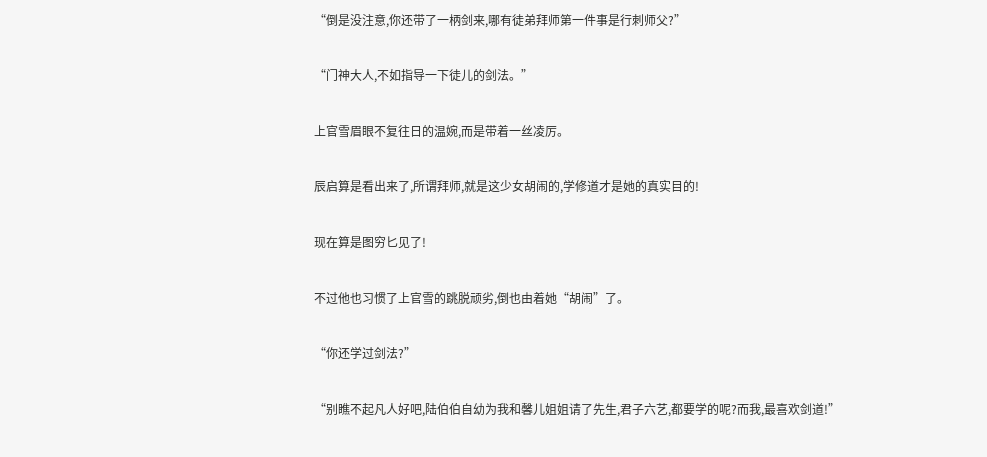“倒是没注意,你还带了一柄剑来,哪有徒弟拜师第一件事是行刺师父?”

“门神大人,不如指导一下徒儿的剑法。”

上官雪眉眼不复往日的温婉,而是带着一丝凌厉。

辰启算是看出来了,所谓拜师,就是这少女胡闹的,学修道才是她的真实目的!

现在算是图穷匕见了!

不过他也习惯了上官雪的跳脱顽劣,倒也由着她“胡闹”了。

“你还学过剑法?”

“别瞧不起凡人好吧,陆伯伯自幼为我和馨儿姐姐请了先生,君子六艺,都要学的呢?而我,最喜欢剑道!”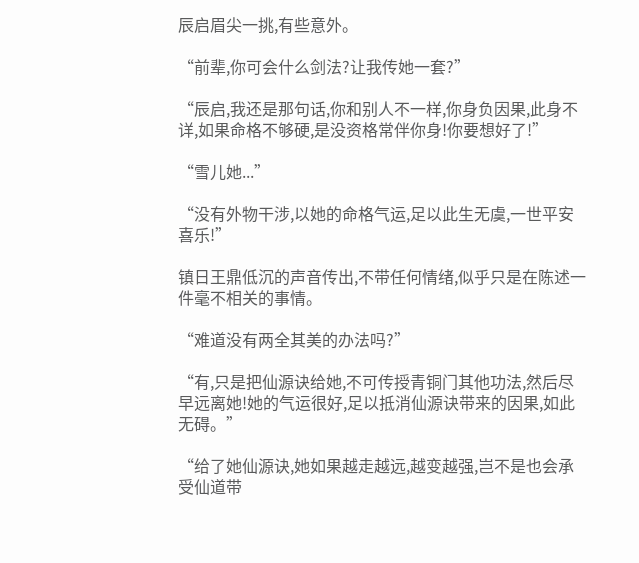辰启眉尖一挑,有些意外。

“前辈,你可会什么剑法?让我传她一套?”

“辰启,我还是那句话,你和别人不一样,你身负因果,此身不详,如果命格不够硬,是没资格常伴你身!你要想好了!”

“雪儿她...”

“没有外物干涉,以她的命格气运,足以此生无虞,一世平安喜乐!”

镇日王鼎低沉的声音传出,不带任何情绪,似乎只是在陈述一件毫不相关的事情。

“难道没有两全其美的办法吗?”

“有,只是把仙源诀给她,不可传授青铜门其他功法,然后尽早远离她!她的气运很好,足以抵消仙源诀带来的因果,如此无碍。”

“给了她仙源诀,她如果越走越远,越变越强,岂不是也会承受仙道带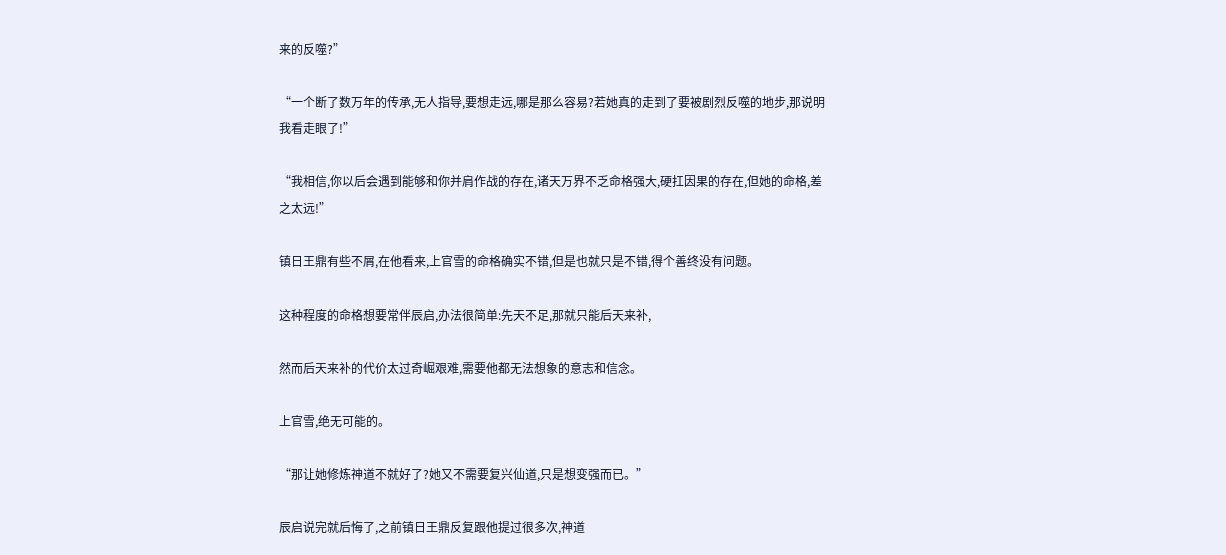来的反噬?”

“一个断了数万年的传承,无人指导,要想走远,哪是那么容易?若她真的走到了要被剧烈反噬的地步,那说明我看走眼了!”

“我相信,你以后会遇到能够和你并肩作战的存在,诸天万界不乏命格强大,硬扛因果的存在,但她的命格,差之太远!”

镇日王鼎有些不屑,在他看来,上官雪的命格确实不错,但是也就只是不错,得个善终没有问题。

这种程度的命格想要常伴辰启,办法很简单:先天不足,那就只能后天来补,

然而后天来补的代价太过奇崛艰难,需要他都无法想象的意志和信念。

上官雪,绝无可能的。

“那让她修炼神道不就好了?她又不需要复兴仙道,只是想变强而已。”

辰启说完就后悔了,之前镇日王鼎反复跟他提过很多次,神道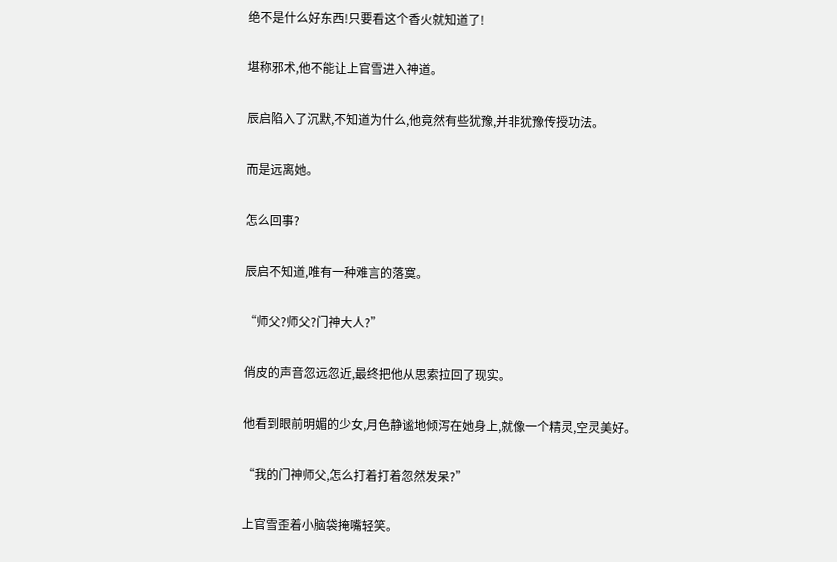绝不是什么好东西!只要看这个香火就知道了!

堪称邪术,他不能让上官雪进入神道。

辰启陷入了沉默,不知道为什么,他竟然有些犹豫,并非犹豫传授功法。

而是远离她。

怎么回事?

辰启不知道,唯有一种难言的落寞。

“师父?师父?门神大人?”

俏皮的声音忽远忽近,最终把他从思索拉回了现实。

他看到眼前明媚的少女,月色静谧地倾泻在她身上,就像一个精灵,空灵美好。

“我的门神师父,怎么打着打着忽然发呆?”

上官雪歪着小脑袋掩嘴轻笑。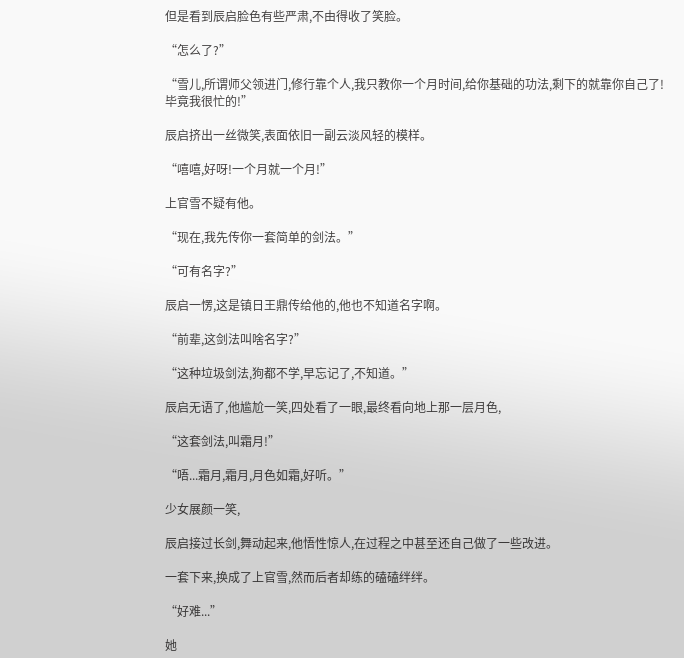但是看到辰启脸色有些严肃,不由得收了笑脸。

“怎么了?”

“雪儿,所谓师父领进门,修行靠个人,我只教你一个月时间,给你基础的功法,剩下的就靠你自己了!毕竟我很忙的!”

辰启挤出一丝微笑,表面依旧一副云淡风轻的模样。

“嘻嘻,好呀!一个月就一个月!”

上官雪不疑有他。

“现在,我先传你一套简单的剑法。”

“可有名字?”

辰启一愣,这是镇日王鼎传给他的,他也不知道名字啊。

“前辈,这剑法叫啥名字?”

“这种垃圾剑法,狗都不学,早忘记了,不知道。”

辰启无语了,他尴尬一笑,四处看了一眼,最终看向地上那一层月色,

“这套剑法,叫霜月!”

“唔...霜月,霜月,月色如霜,好听。”

少女展颜一笑,

辰启接过长剑,舞动起来,他悟性惊人,在过程之中甚至还自己做了一些改进。

一套下来,换成了上官雪,然而后者却练的磕磕绊绊。

“好难...”

她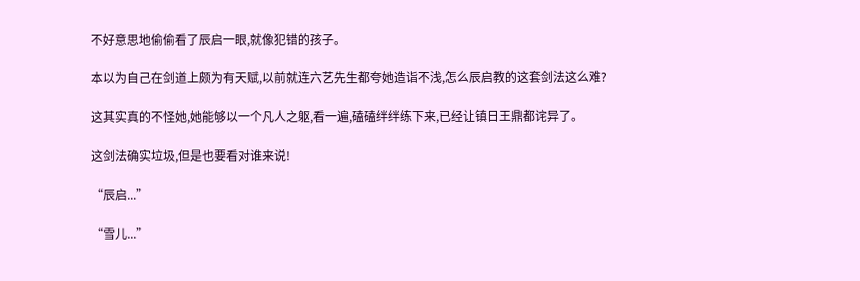不好意思地偷偷看了辰启一眼,就像犯错的孩子。

本以为自己在剑道上颇为有天赋,以前就连六艺先生都夸她造诣不浅,怎么辰启教的这套剑法这么难?

这其实真的不怪她,她能够以一个凡人之躯,看一遍,磕磕绊绊练下来,已经让镇日王鼎都诧异了。

这剑法确实垃圾,但是也要看对谁来说!

“辰启...”

“雪儿...”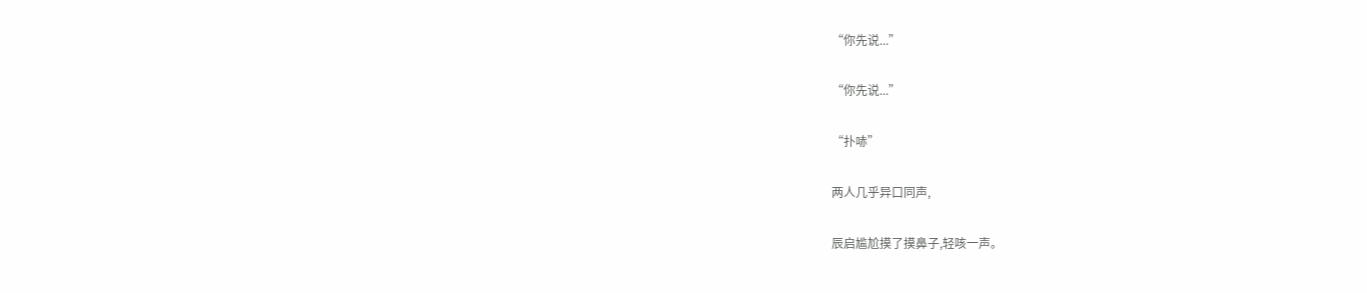“你先说...”

“你先说...”

“扑哧”

两人几乎异口同声,

辰启尴尬摸了摸鼻子,轻咳一声。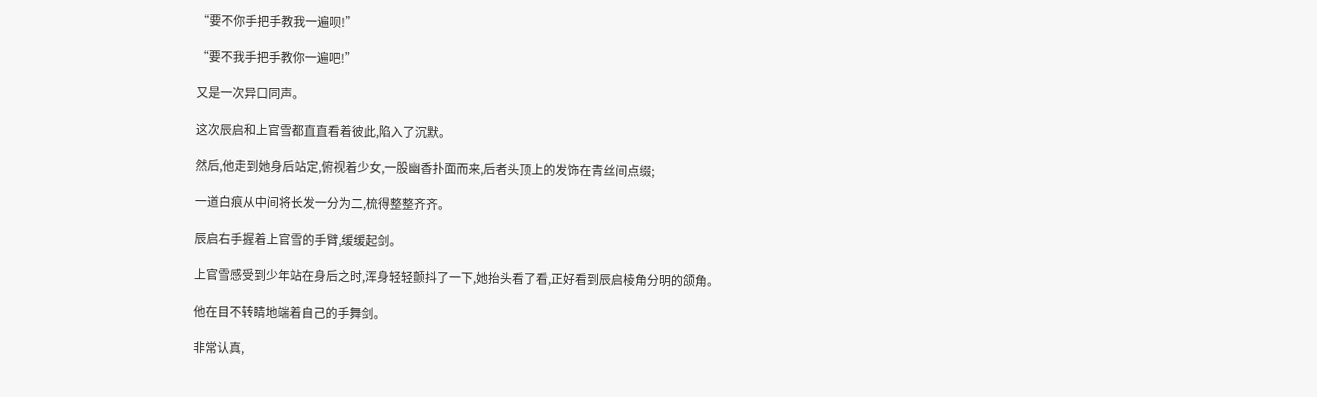“要不你手把手教我一遍呗!”

“要不我手把手教你一遍吧!”

又是一次异口同声。

这次辰启和上官雪都直直看着彼此,陷入了沉默。

然后,他走到她身后站定,俯视着少女,一股幽香扑面而来,后者头顶上的发饰在青丝间点缀;

一道白痕从中间将长发一分为二,梳得整整齐齐。

辰启右手握着上官雪的手臂,缓缓起剑。

上官雪感受到少年站在身后之时,浑身轻轻颤抖了一下,她抬头看了看,正好看到辰启棱角分明的颌角。

他在目不转睛地端着自己的手舞剑。

非常认真,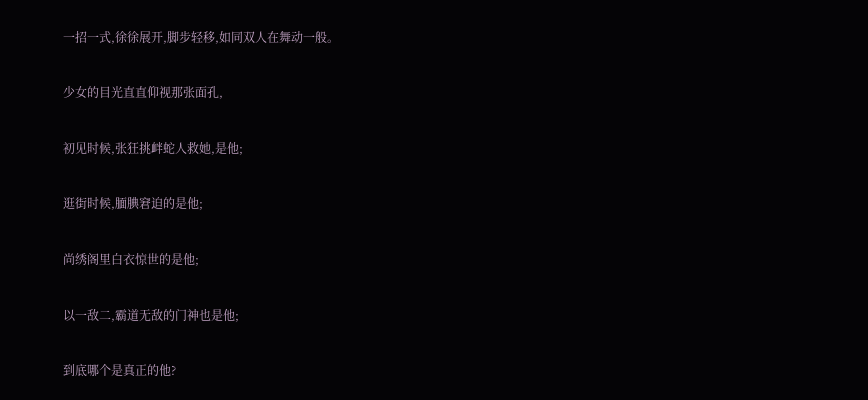一招一式,徐徐展开,脚步轻移,如同双人在舞动一般。

少女的目光直直仰视那张面孔,

初见时候,张狂挑衅蛇人救她,是他;

逛街时候,腼腆窘迫的是他;

尚绣阁里白衣惊世的是他;

以一敌二,霸道无敌的门神也是他;

到底哪个是真正的他?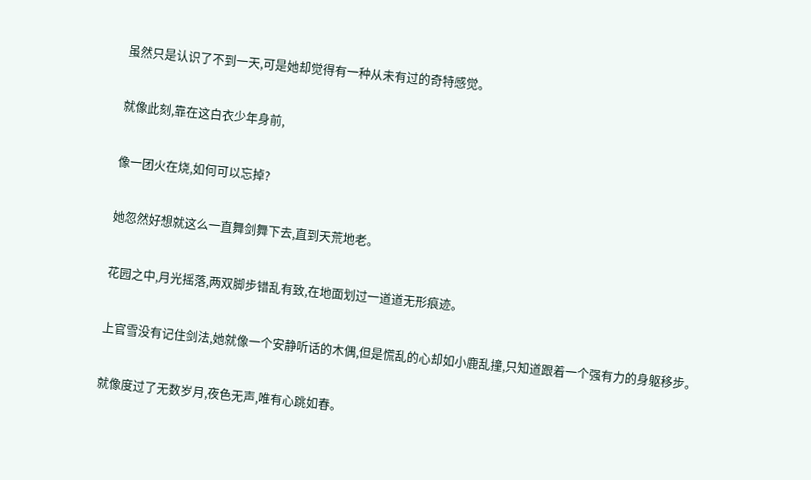虽然只是认识了不到一天,可是她却觉得有一种从未有过的奇特感觉。

就像此刻,靠在这白衣少年身前,

像一团火在烧,如何可以忘掉?

她忽然好想就这么一直舞剑舞下去,直到天荒地老。

花园之中,月光摇落,两双脚步错乱有致,在地面划过一道道无形痕迹。

上官雪没有记住剑法,她就像一个安静听话的木偶,但是慌乱的心却如小鹿乱撞,只知道跟着一个强有力的身躯移步。

就像度过了无数岁月,夜色无声,唯有心跳如春。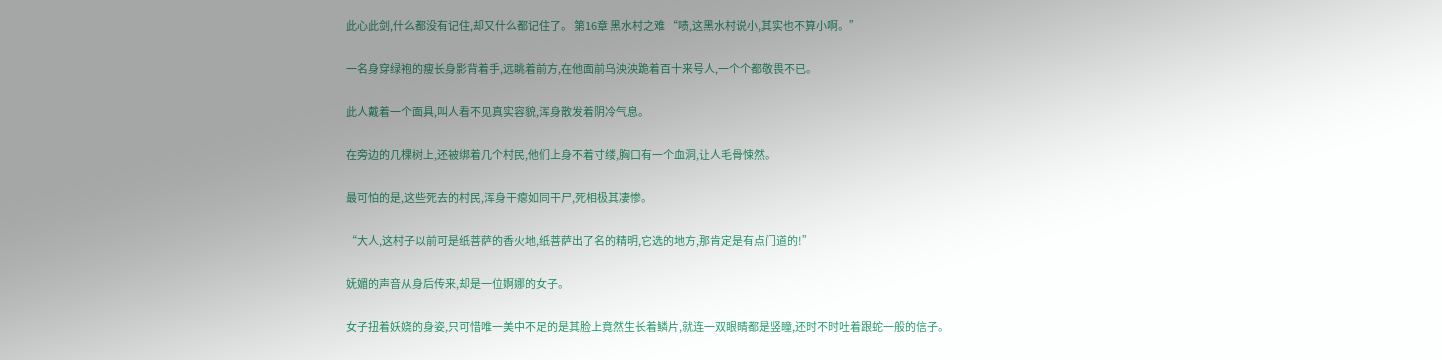此心此剑,什么都没有记住,却又什么都记住了。 第16章 黑水村之难 “啧,这黑水村说小,其实也不算小啊。”

一名身穿绿袍的瘦长身影背着手,远眺着前方,在他面前乌泱泱跪着百十来号人,一个个都敬畏不已。

此人戴着一个面具,叫人看不见真实容貌,浑身散发着阴冷气息。

在旁边的几棵树上,还被绑着几个村民,他们上身不着寸缕,胸口有一个血洞,让人毛骨悚然。

最可怕的是,这些死去的村民,浑身干瘪如同干尸,死相极其凄惨。

“大人,这村子以前可是纸菩萨的香火地,纸菩萨出了名的精明,它选的地方,那肯定是有点门道的!”

妩媚的声音从身后传来,却是一位婀娜的女子。

女子扭着妖娆的身姿,只可惜唯一美中不足的是其脸上竟然生长着鳞片,就连一双眼睛都是竖瞳,还时不时吐着跟蛇一般的信子。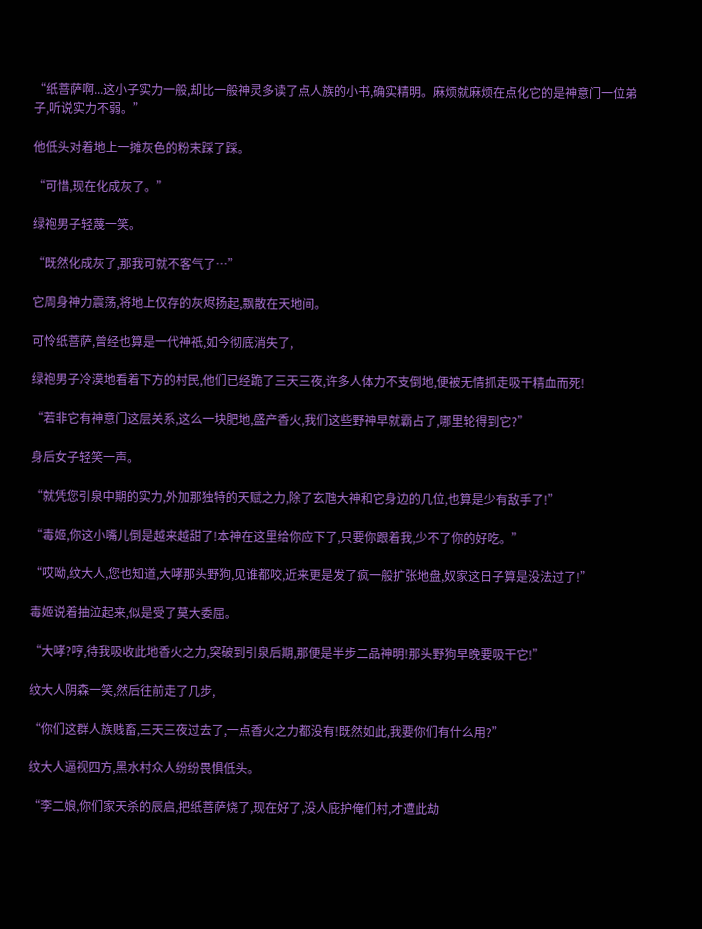“纸菩萨啊...这小子实力一般,却比一般神灵多读了点人族的小书,确实精明。麻烦就麻烦在点化它的是神意门一位弟子,听说实力不弱。”

他低头对着地上一摊灰色的粉末踩了踩。

“可惜,现在化成灰了。”

绿袍男子轻蔑一笑。

“既然化成灰了,那我可就不客气了…”

它周身神力震荡,将地上仅存的灰烬扬起,飘散在天地间。

可怜纸菩萨,曾经也算是一代神祇,如今彻底消失了,

绿袍男子冷漠地看着下方的村民,他们已经跪了三天三夜,许多人体力不支倒地,便被无情抓走吸干精血而死!

“若非它有神意门这层关系,这么一块肥地,盛产香火,我们这些野神早就霸占了,哪里轮得到它?”

身后女子轻笑一声。

“就凭您引泉中期的实力,外加那独特的天赋之力,除了玄虺大神和它身边的几位,也算是少有敌手了!”

“毒姬,你这小嘴儿倒是越来越甜了!本神在这里给你应下了,只要你跟着我,少不了你的好吃。”

“哎呦,纹大人,您也知道,大哮那头野狗,见谁都咬,近来更是发了疯一般扩张地盘,奴家这日子算是没法过了!”

毒姬说着抽泣起来,似是受了莫大委屈。

“大哮?哼,待我吸收此地香火之力,突破到引泉后期,那便是半步二品神明!那头野狗早晚要吸干它!”

纹大人阴森一笑,然后往前走了几步,

“你们这群人族贱畜,三天三夜过去了,一点香火之力都没有!既然如此,我要你们有什么用?”

纹大人逼视四方,黑水村众人纷纷畏惧低头。

“李二娘,你们家天杀的辰启,把纸菩萨烧了,现在好了,没人庇护俺们村,才遭此劫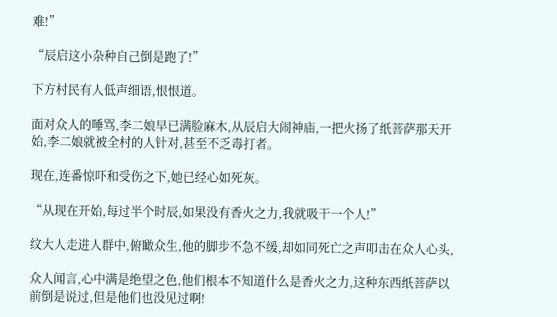难!”

“辰启这小杂种自己倒是跑了!”

下方村民有人低声细语,恨恨道。

面对众人的唾骂,李二娘早已满脸麻木,从辰启大闹神庙,一把火扬了纸菩萨那天开始,李二娘就被全村的人针对,甚至不乏毒打者。

现在,连番惊吓和受伤之下,她已经心如死灰。

“从现在开始,每过半个时辰,如果没有香火之力,我就吸干一个人!”

纹大人走进人群中,俯瞰众生,他的脚步不急不缓,却如同死亡之声叩击在众人心头,

众人闻言,心中满是绝望之色,他们根本不知道什么是香火之力,这种东西纸菩萨以前倒是说过,但是他们也没见过啊!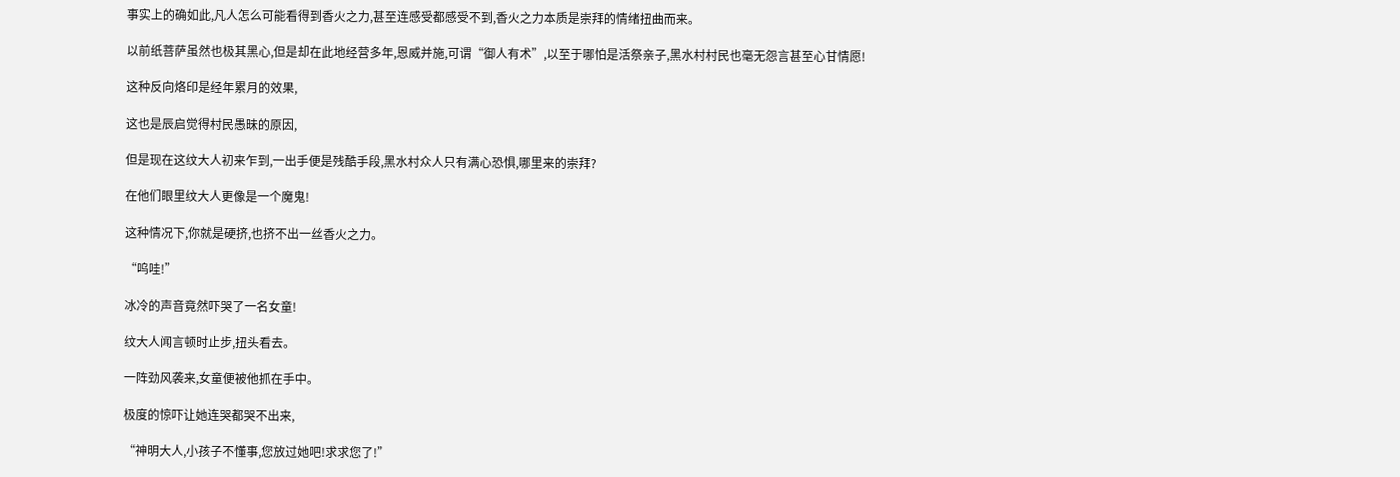事实上的确如此,凡人怎么可能看得到香火之力,甚至连感受都感受不到,香火之力本质是崇拜的情绪扭曲而来。

以前纸菩萨虽然也极其黑心,但是却在此地经营多年,恩威并施,可谓“御人有术”,以至于哪怕是活祭亲子,黑水村村民也毫无怨言甚至心甘情愿!

这种反向烙印是经年累月的效果,

这也是辰启觉得村民愚昧的原因,

但是现在这纹大人初来乍到,一出手便是残酷手段,黑水村众人只有满心恐惧,哪里来的崇拜?

在他们眼里纹大人更像是一个魔鬼!

这种情况下,你就是硬挤,也挤不出一丝香火之力。

“呜哇!”

冰冷的声音竟然吓哭了一名女童!

纹大人闻言顿时止步,扭头看去。

一阵劲风袭来,女童便被他抓在手中。

极度的惊吓让她连哭都哭不出来,

“神明大人,小孩子不懂事,您放过她吧!求求您了!”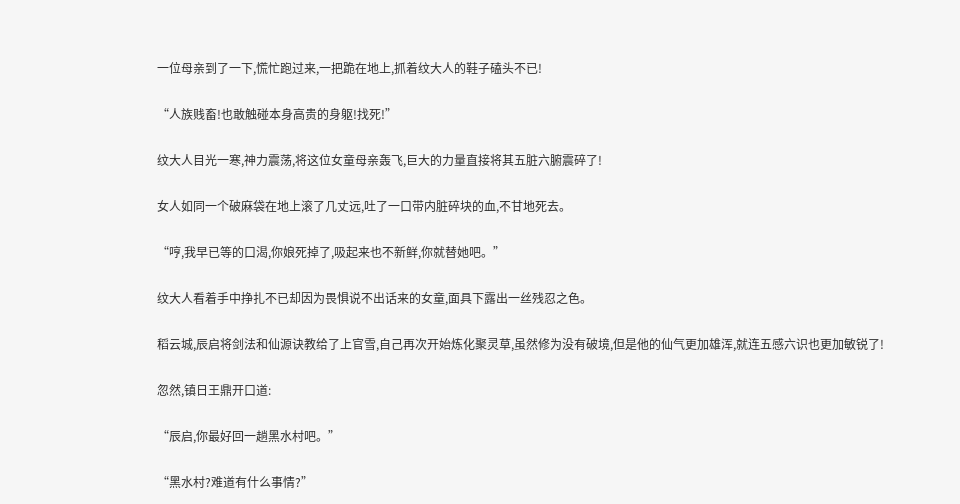一位母亲到了一下,慌忙跑过来,一把跪在地上,抓着纹大人的鞋子磕头不已!

“人族贱畜!也敢触碰本身高贵的身躯!找死!”

纹大人目光一寒,神力震荡,将这位女童母亲轰飞,巨大的力量直接将其五脏六腑震碎了!

女人如同一个破麻袋在地上滚了几丈远,吐了一口带内脏碎块的血,不甘地死去。

“哼,我早已等的口渴,你娘死掉了,吸起来也不新鲜,你就替她吧。”

纹大人看着手中挣扎不已却因为畏惧说不出话来的女童,面具下露出一丝残忍之色。

稻云城,辰启将剑法和仙源诀教给了上官雪,自己再次开始炼化聚灵草,虽然修为没有破境,但是他的仙气更加雄浑,就连五感六识也更加敏锐了!

忽然,镇日王鼎开口道:

“辰启,你最好回一趟黑水村吧。”

“黑水村?难道有什么事情?”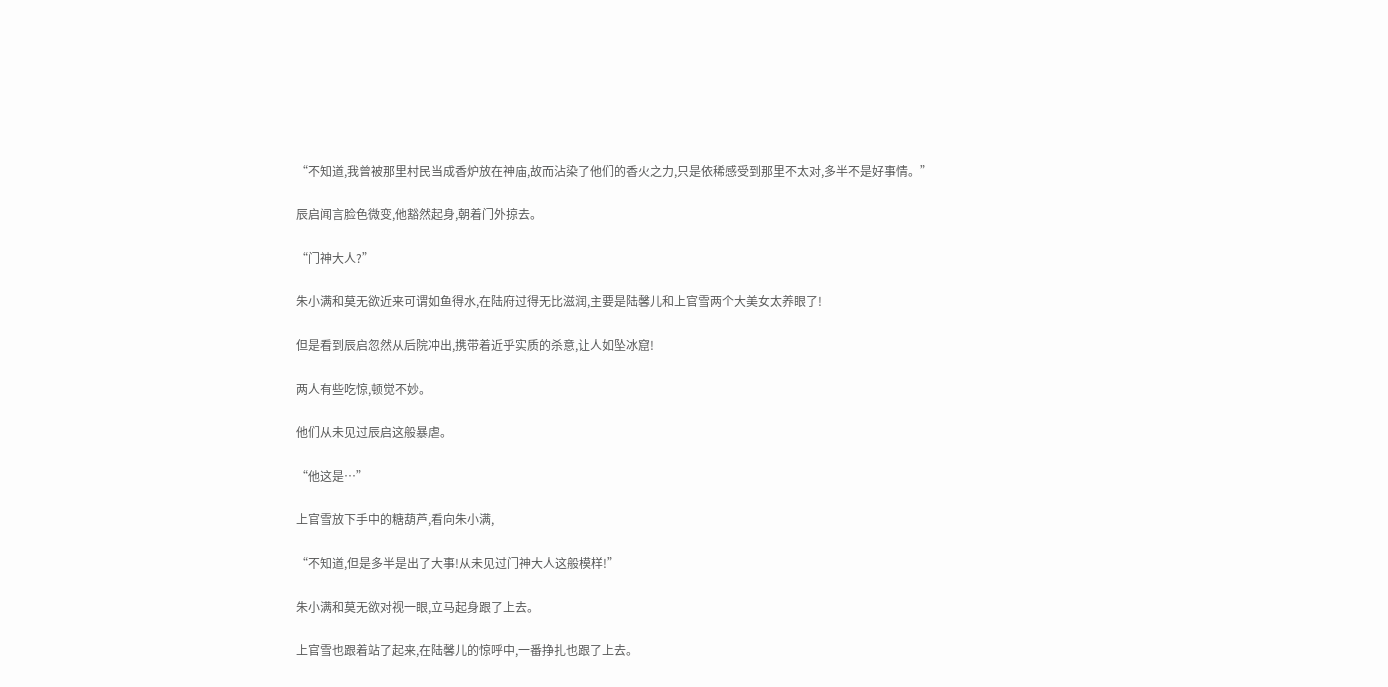“不知道,我曾被那里村民当成香炉放在神庙,故而沾染了他们的香火之力,只是依稀感受到那里不太对,多半不是好事情。”

辰启闻言脸色微变,他豁然起身,朝着门外掠去。

“门神大人?”

朱小满和莫无欲近来可谓如鱼得水,在陆府过得无比滋润,主要是陆馨儿和上官雪两个大美女太养眼了!

但是看到辰启忽然从后院冲出,携带着近乎实质的杀意,让人如坠冰窟!

两人有些吃惊,顿觉不妙。

他们从未见过辰启这般暴虐。

“他这是…”

上官雪放下手中的糖葫芦,看向朱小满,

“不知道,但是多半是出了大事!从未见过门神大人这般模样!”

朱小满和莫无欲对视一眼,立马起身跟了上去。

上官雪也跟着站了起来,在陆馨儿的惊呼中,一番挣扎也跟了上去。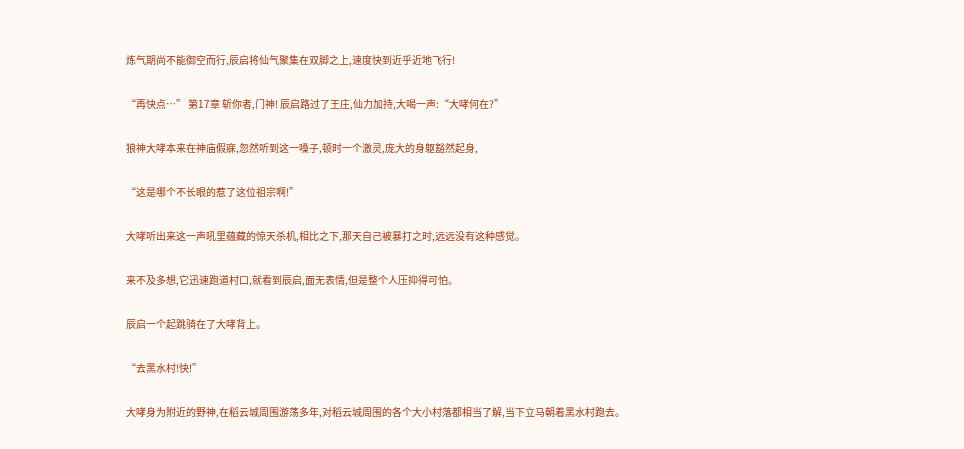炼气期尚不能御空而行,辰启将仙气聚集在双脚之上,速度快到近乎近地飞行!

“再快点…” 第17章 斩你者,门神! 辰启路过了王庄,仙力加持,大喝一声:“大哮何在?”

狼神大哮本来在神庙假寐,忽然听到这一嗓子,顿时一个激灵,庞大的身躯豁然起身,

“这是哪个不长眼的惹了这位祖宗啊!”

大哮听出来这一声吼里蕴藏的惊天杀机,相比之下,那天自己被暴打之时,远远没有这种感觉。

来不及多想,它迅速跑道村口,就看到辰启,面无表情,但是整个人压抑得可怕。

辰启一个起跳骑在了大哮背上。

“去黑水村!快!”

大哮身为附近的野神,在稻云城周围游荡多年,对稻云城周围的各个大小村落都相当了解,当下立马朝着黑水村跑去。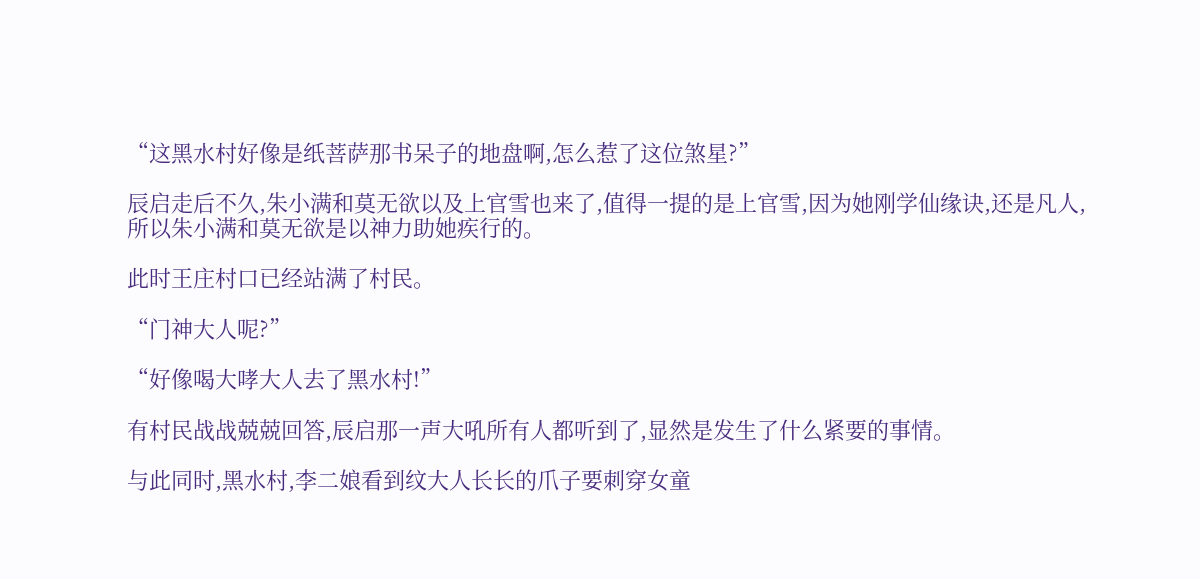“这黑水村好像是纸菩萨那书呆子的地盘啊,怎么惹了这位煞星?”

辰启走后不久,朱小满和莫无欲以及上官雪也来了,值得一提的是上官雪,因为她刚学仙缘诀,还是凡人,所以朱小满和莫无欲是以神力助她疾行的。

此时王庄村口已经站满了村民。

“门神大人呢?”

“好像喝大哮大人去了黑水村!”

有村民战战兢兢回答,辰启那一声大吼所有人都听到了,显然是发生了什么紧要的事情。

与此同时,黑水村,李二娘看到纹大人长长的爪子要刺穿女童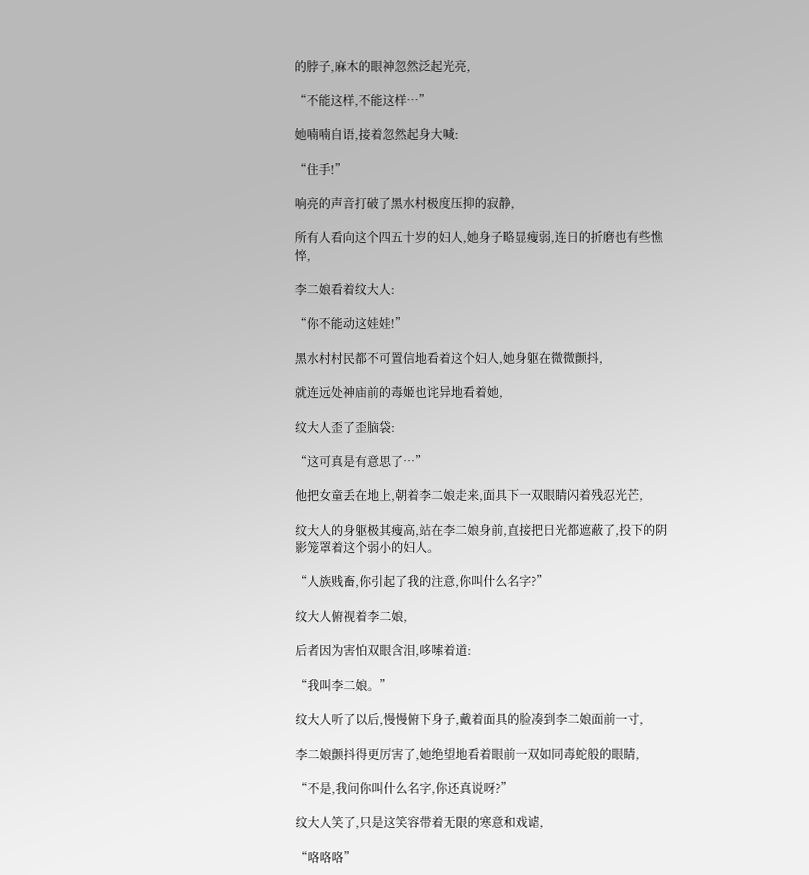的脖子,麻木的眼神忽然泛起光亮,

“不能这样,不能这样…”

她喃喃自语,接着忽然起身大喊:

“住手!”

响亮的声音打破了黑水村极度压抑的寂静,

所有人看向这个四五十岁的妇人,她身子略显瘦弱,连日的折磨也有些憔悴,

李二娘看着纹大人:

“你不能动这娃娃!”

黑水村村民都不可置信地看着这个妇人,她身躯在微微颤抖,

就连远处神庙前的毒姬也诧异地看着她,

纹大人歪了歪脑袋:

“这可真是有意思了…”

他把女童丢在地上,朝着李二娘走来,面具下一双眼睛闪着残忍光芒,

纹大人的身躯极其瘦高,站在李二娘身前,直接把日光都遮蔽了,投下的阴影笼罩着这个弱小的妇人。

“人族贱畜,你引起了我的注意,你叫什么名字?”

纹大人俯视着李二娘,

后者因为害怕双眼含泪,哆嗦着道:

“我叫李二娘。”

纹大人听了以后,慢慢俯下身子,戴着面具的脸凑到李二娘面前一寸,

李二娘颤抖得更厉害了,她绝望地看着眼前一双如同毒蛇般的眼睛,

“不是,我问你叫什么名字,你还真说呀?”

纹大人笑了,只是这笑容带着无限的寒意和戏谑,

“咯咯咯”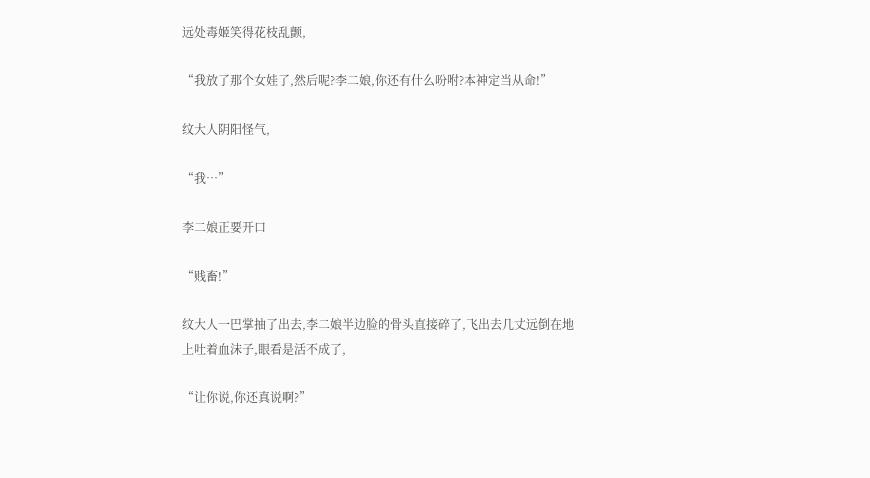远处毒姬笑得花枝乱颤,

“我放了那个女娃了,然后呢?李二娘,你还有什么吩咐?本神定当从命!”

纹大人阴阳怪气,

“我…”

李二娘正要开口

“贱畜!”

纹大人一巴掌抽了出去,李二娘半边脸的骨头直接碎了,飞出去几丈远倒在地上吐着血沫子,眼看是活不成了,

“让你说,你还真说啊?”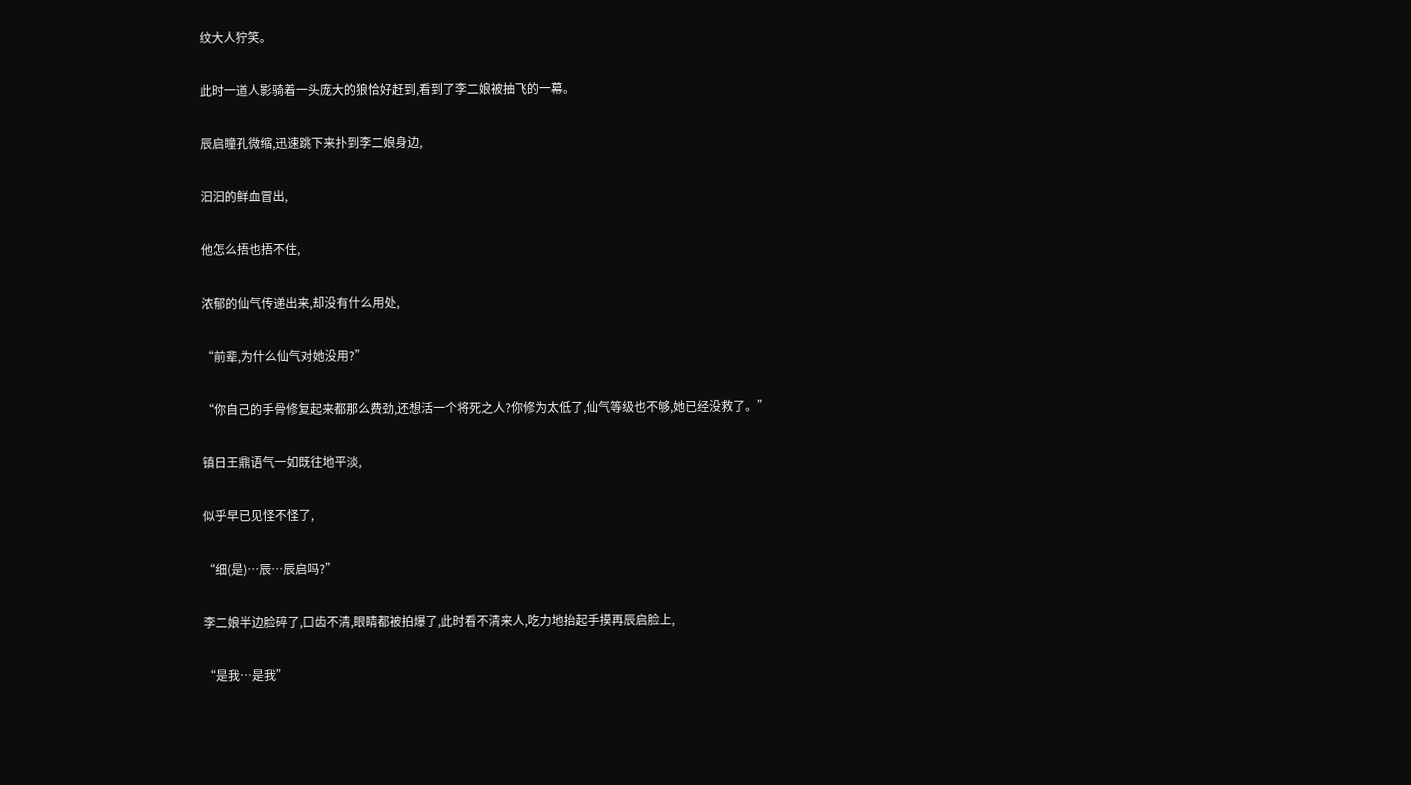纹大人狞笑。

此时一道人影骑着一头庞大的狼恰好赶到,看到了李二娘被抽飞的一幕。

辰启瞳孔微缩,迅速跳下来扑到李二娘身边,

汩汩的鲜血冒出,

他怎么捂也捂不住,

浓郁的仙气传递出来,却没有什么用处,

“前辈,为什么仙气对她没用?”

“你自己的手骨修复起来都那么费劲,还想活一个将死之人?你修为太低了,仙气等级也不够,她已经没救了。”

镇日王鼎语气一如既往地平淡,

似乎早已见怪不怪了,

“细(是)…辰…辰启吗?”

李二娘半边脸碎了,口齿不清,眼睛都被拍爆了,此时看不清来人,吃力地抬起手摸再辰启脸上,

“是我…是我”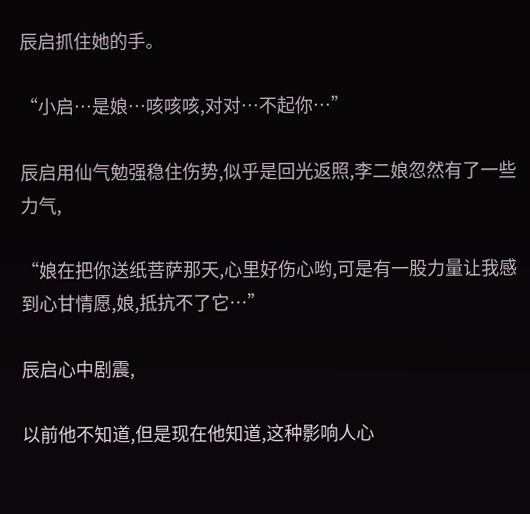辰启抓住她的手。

“小启…是娘…咳咳咳,对对…不起你…”

辰启用仙气勉强稳住伤势,似乎是回光返照,李二娘忽然有了一些力气,

“娘在把你送纸菩萨那天,心里好伤心哟,可是有一股力量让我感到心甘情愿,娘,抵抗不了它…”

辰启心中剧震,

以前他不知道,但是现在他知道,这种影响人心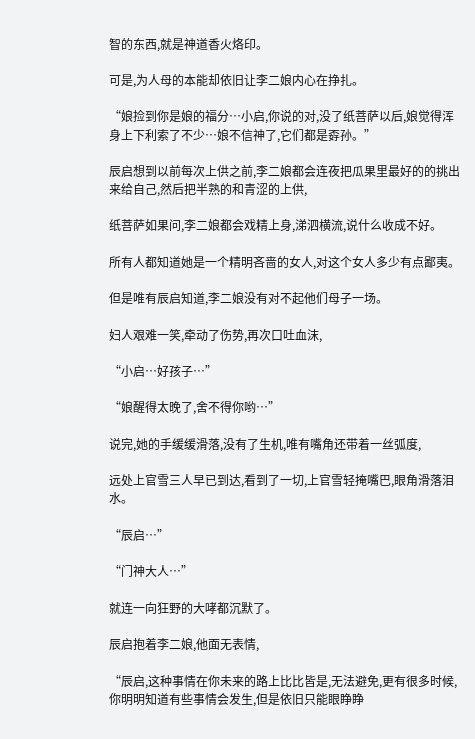智的东西,就是神道香火烙印。

可是,为人母的本能却依旧让李二娘内心在挣扎。

“娘捡到你是娘的福分…小启,你说的对,没了纸菩萨以后,娘觉得浑身上下利索了不少…娘不信神了,它们都是孬孙。”

辰启想到以前每次上供之前,李二娘都会连夜把瓜果里最好的的挑出来给自己,然后把半熟的和青涩的上供,

纸菩萨如果问,李二娘都会戏精上身,涕泗横流,说什么收成不好。

所有人都知道她是一个精明吝啬的女人,对这个女人多少有点鄙夷。

但是唯有辰启知道,李二娘没有对不起他们母子一场。

妇人艰难一笑,牵动了伤势,再次口吐血沫,

“小启…好孩子…”

“娘醒得太晚了,舍不得你哟…”

说完,她的手缓缓滑落,没有了生机,唯有嘴角还带着一丝弧度,

远处上官雪三人早已到达,看到了一切,上官雪轻掩嘴巴,眼角滑落泪水。

“辰启…”

“门神大人…”

就连一向狂野的大哮都沉默了。

辰启抱着李二娘,他面无表情,

“辰启,这种事情在你未来的路上比比皆是,无法避免,更有很多时候,你明明知道有些事情会发生,但是依旧只能眼睁睁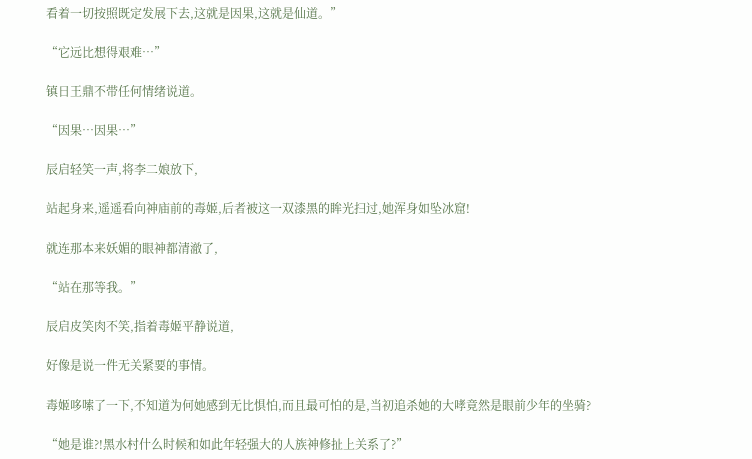看着一切按照既定发展下去,这就是因果,这就是仙道。”

“它远比想得艰难…”

镇日王鼎不带任何情绪说道。

“因果…因果…”

辰启轻笑一声,将李二娘放下,

站起身来,遥遥看向神庙前的毒姬,后者被这一双漆黑的眸光扫过,她浑身如坠冰窟!

就连那本来妖媚的眼神都清澈了,

“站在那等我。”

辰启皮笑肉不笑,指着毒姬平静说道,

好像是说一件无关紧要的事情。

毒姬哆嗦了一下,不知道为何她感到无比惧怕,而且最可怕的是,当初追杀她的大哮竟然是眼前少年的坐骑?

“她是谁?!黑水村什么时候和如此年轻强大的人族神修扯上关系了?”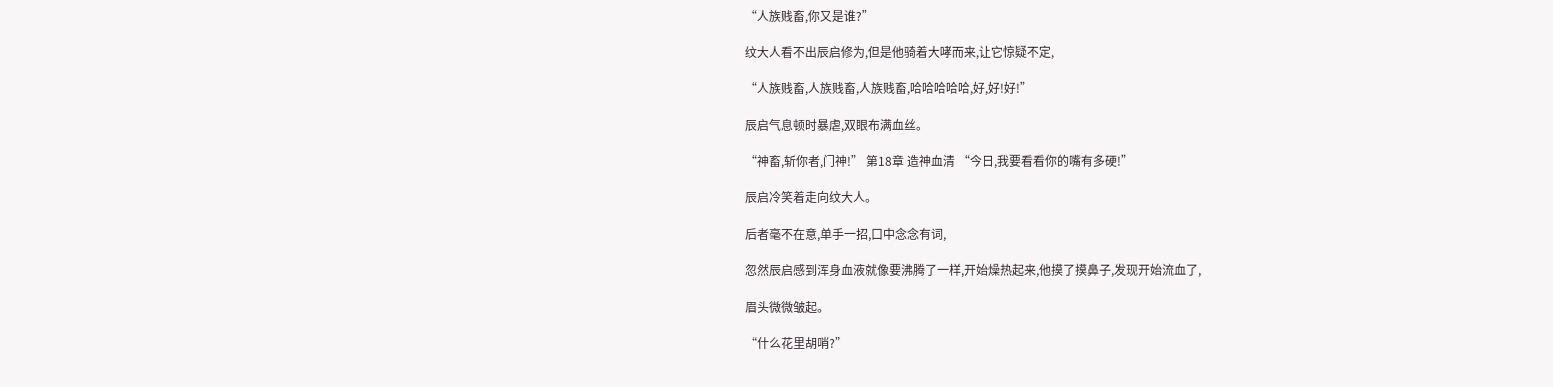“人族贱畜,你又是谁?”

纹大人看不出辰启修为,但是他骑着大哮而来,让它惊疑不定,

“人族贱畜,人族贱畜,人族贱畜,哈哈哈哈哈,好,好!好!”

辰启气息顿时暴虐,双眼布满血丝。

“神畜,斩你者,门神!” 第18章 造神血清 “今日,我要看看你的嘴有多硬!”

辰启冷笑着走向纹大人。

后者毫不在意,单手一招,口中念念有词,

忽然辰启感到浑身血液就像要沸腾了一样,开始燥热起来,他摸了摸鼻子,发现开始流血了,

眉头微微皱起。

“什么花里胡哨?”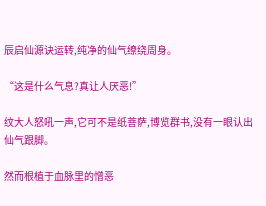辰启仙源诀运转,纯净的仙气缭绕周身。

“这是什么气息?真让人厌恶!”

纹大人怒吼一声,它可不是纸菩萨,博览群书,没有一眼认出仙气跟脚。

然而根植于血脉里的憎恶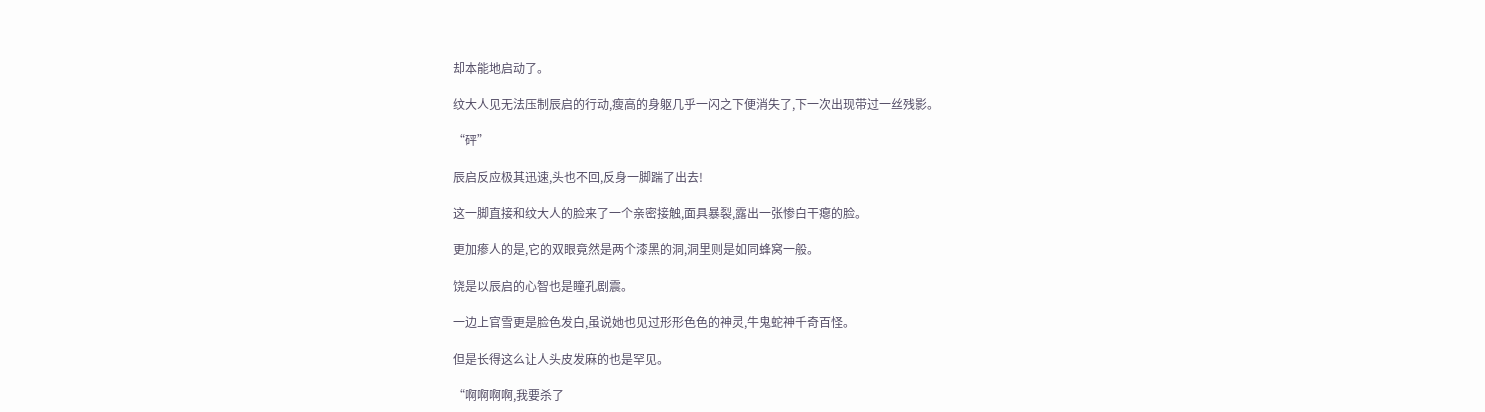却本能地启动了。

纹大人见无法压制辰启的行动,瘦高的身躯几乎一闪之下便消失了,下一次出现带过一丝残影。

“砰”

辰启反应极其迅速,头也不回,反身一脚踹了出去!

这一脚直接和纹大人的脸来了一个亲密接触,面具暴裂,露出一张惨白干瘪的脸。

更加瘆人的是,它的双眼竟然是两个漆黑的洞,洞里则是如同蜂窝一般。

饶是以辰启的心智也是瞳孔剧震。

一边上官雪更是脸色发白,虽说她也见过形形色色的神灵,牛鬼蛇神千奇百怪。

但是长得这么让人头皮发麻的也是罕见。

“啊啊啊啊,我要杀了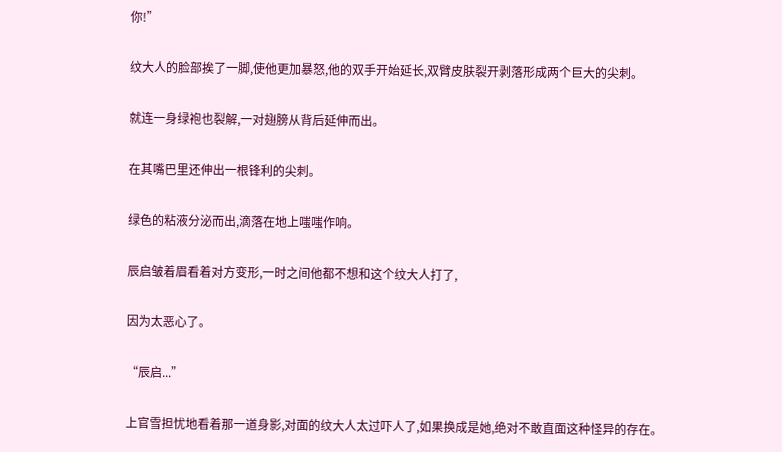你!”

纹大人的脸部挨了一脚,使他更加暴怒,他的双手开始延长,双臂皮肤裂开剥落形成两个巨大的尖刺。

就连一身绿袍也裂解,一对翅膀从背后延伸而出。

在其嘴巴里还伸出一根锋利的尖刺。

绿色的粘液分泌而出,滴落在地上嗤嗤作响。

辰启皱着眉看着对方变形,一时之间他都不想和这个纹大人打了,

因为太恶心了。

“辰启...”

上官雪担忧地看着那一道身影,对面的纹大人太过吓人了,如果换成是她,绝对不敢直面这种怪异的存在。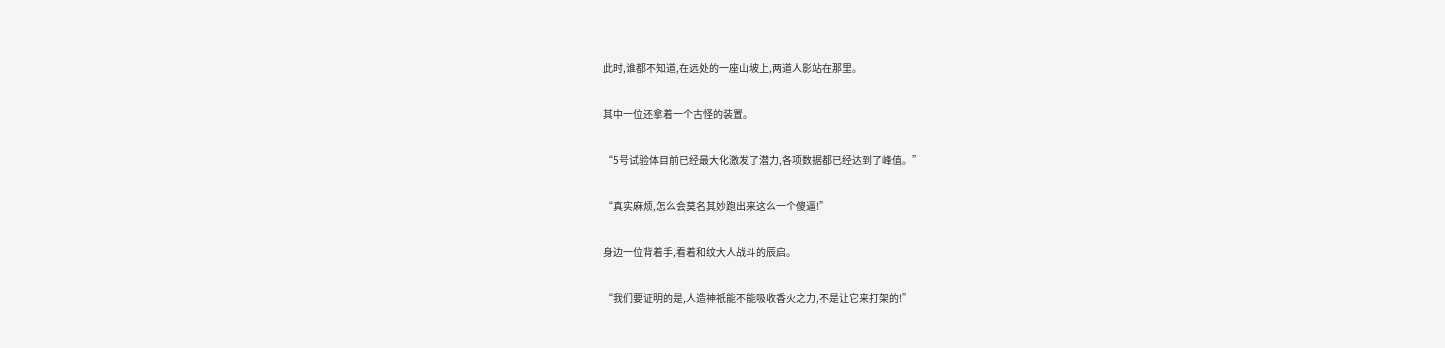此时,谁都不知道,在远处的一座山坡上,两道人影站在那里。

其中一位还拿着一个古怪的装置。

“5号试验体目前已经最大化激发了潜力,各项数据都已经达到了峰值。”

“真实麻烦,怎么会莫名其妙跑出来这么一个傻逼!”

身边一位背着手,看着和纹大人战斗的辰启。

“我们要证明的是,人造神祇能不能吸收香火之力,不是让它来打架的!”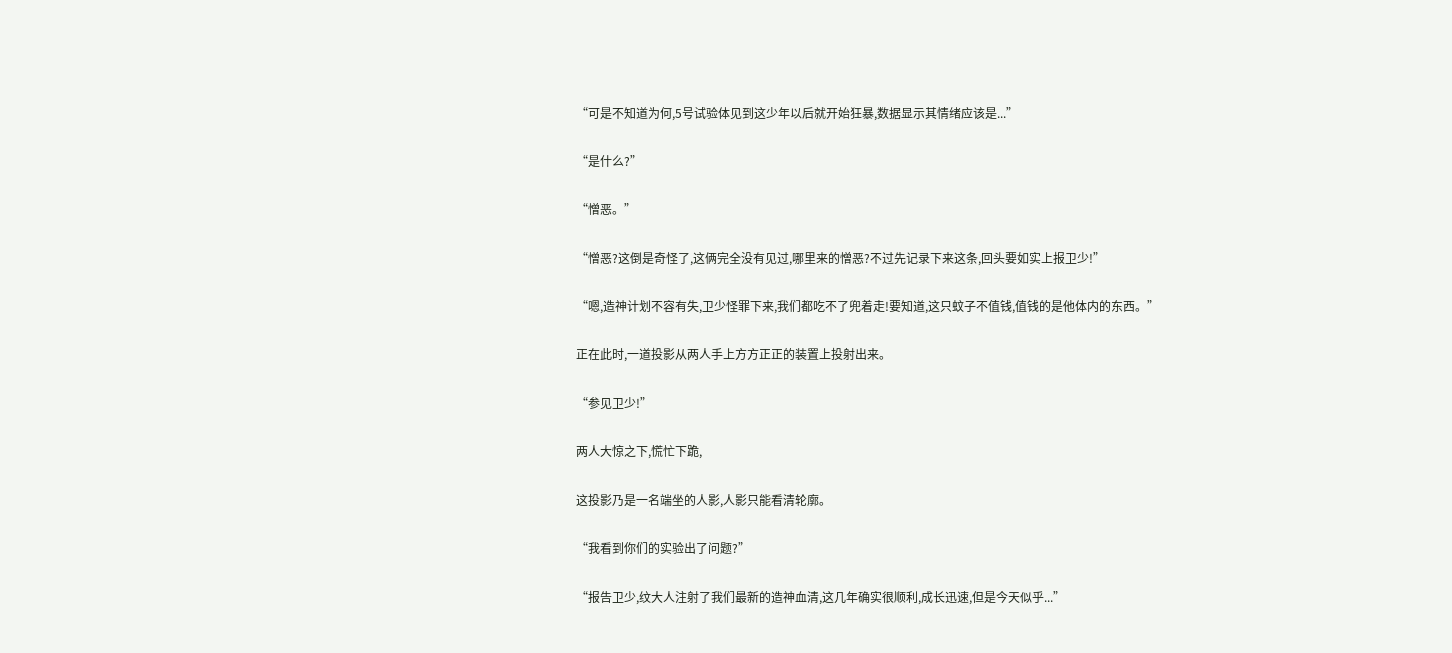“可是不知道为何,5号试验体见到这少年以后就开始狂暴,数据显示其情绪应该是...”

“是什么?”

“憎恶。”

“憎恶?这倒是奇怪了,这俩完全没有见过,哪里来的憎恶?不过先记录下来这条,回头要如实上报卫少!”

“嗯,造神计划不容有失,卫少怪罪下来,我们都吃不了兜着走!要知道,这只蚊子不值钱,值钱的是他体内的东西。”

正在此时,一道投影从两人手上方方正正的装置上投射出来。

“参见卫少!”

两人大惊之下,慌忙下跪,

这投影乃是一名端坐的人影,人影只能看清轮廓。

“我看到你们的实验出了问题?”

“报告卫少,纹大人注射了我们最新的造神血清,这几年确实很顺利,成长迅速,但是今天似乎...”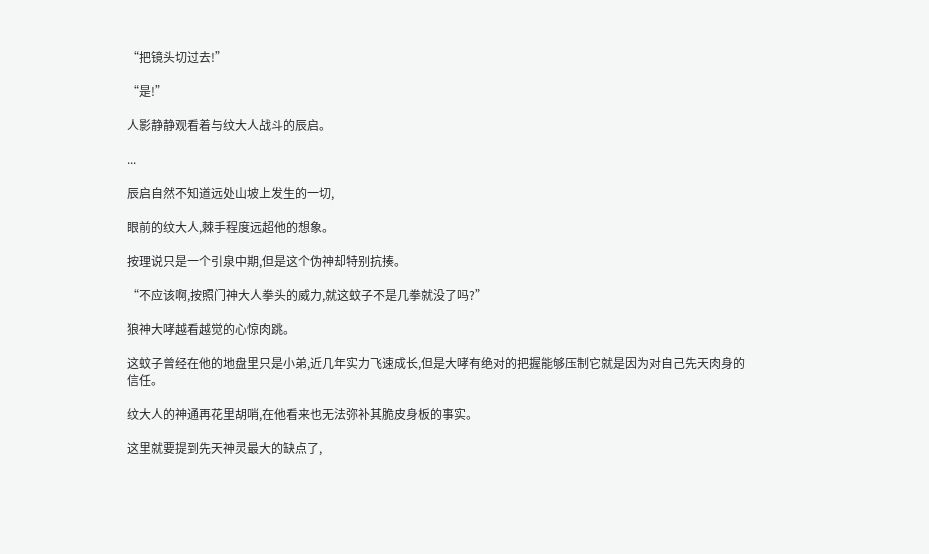“把镜头切过去!”

“是!”

人影静静观看着与纹大人战斗的辰启。

...

辰启自然不知道远处山坡上发生的一切,

眼前的纹大人,棘手程度远超他的想象。

按理说只是一个引泉中期,但是这个伪神却特别抗揍。

“不应该啊,按照门神大人拳头的威力,就这蚊子不是几拳就没了吗?”

狼神大哮越看越觉的心惊肉跳。

这蚊子曾经在他的地盘里只是小弟,近几年实力飞速成长,但是大哮有绝对的把握能够压制它就是因为对自己先天肉身的信任。

纹大人的神通再花里胡哨,在他看来也无法弥补其脆皮身板的事实。

这里就要提到先天神灵最大的缺点了,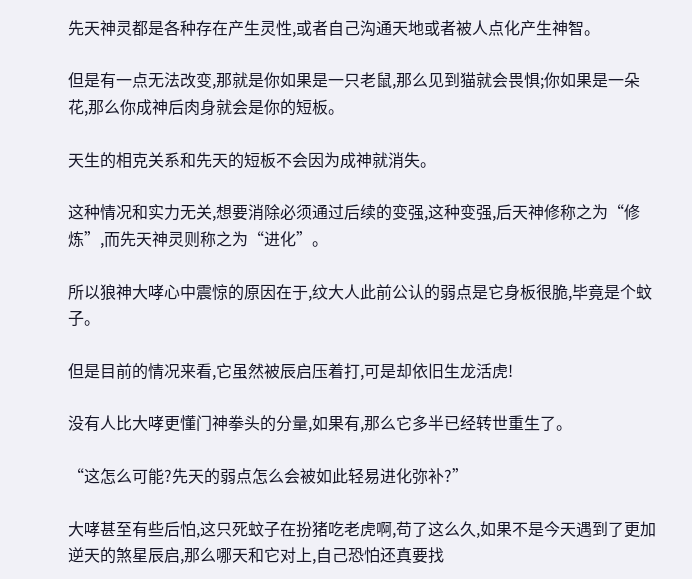先天神灵都是各种存在产生灵性,或者自己沟通天地或者被人点化产生神智。

但是有一点无法改变,那就是你如果是一只老鼠,那么见到猫就会畏惧;你如果是一朵花,那么你成神后肉身就会是你的短板。

天生的相克关系和先天的短板不会因为成神就消失。

这种情况和实力无关,想要消除必须通过后续的变强,这种变强,后天神修称之为“修炼”,而先天神灵则称之为“进化”。

所以狼神大哮心中震惊的原因在于,纹大人此前公认的弱点是它身板很脆,毕竟是个蚊子。

但是目前的情况来看,它虽然被辰启压着打,可是却依旧生龙活虎!

没有人比大哮更懂门神拳头的分量,如果有,那么它多半已经转世重生了。

“这怎么可能?先天的弱点怎么会被如此轻易进化弥补?”

大哮甚至有些后怕,这只死蚊子在扮猪吃老虎啊,苟了这么久,如果不是今天遇到了更加逆天的煞星辰启,那么哪天和它对上,自己恐怕还真要找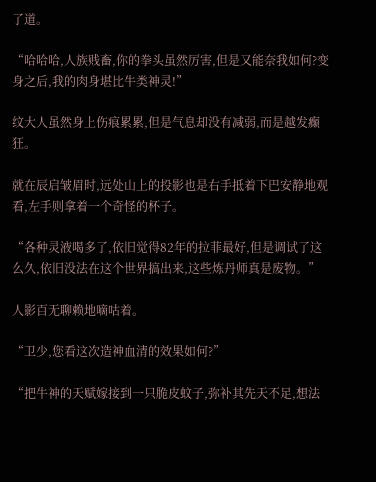了道。

“哈哈哈,人族贱畜,你的拳头虽然厉害,但是又能奈我如何?变身之后,我的肉身堪比牛类神灵!”

纹大人虽然身上伤痕累累,但是气息却没有减弱,而是越发癫狂。

就在辰启皱眉时,远处山上的投影也是右手抵着下巴安静地观看,左手则拿着一个奇怪的杯子。

“各种灵液喝多了,依旧觉得82年的拉菲最好,但是调试了这么久,依旧没法在这个世界搞出来,这些炼丹师真是废物。”

人影百无聊赖地嘀咕着。

“卫少,您看这次造神血清的效果如何?”

“把牛神的天赋嫁接到一只脆皮蚊子,弥补其先天不足,想法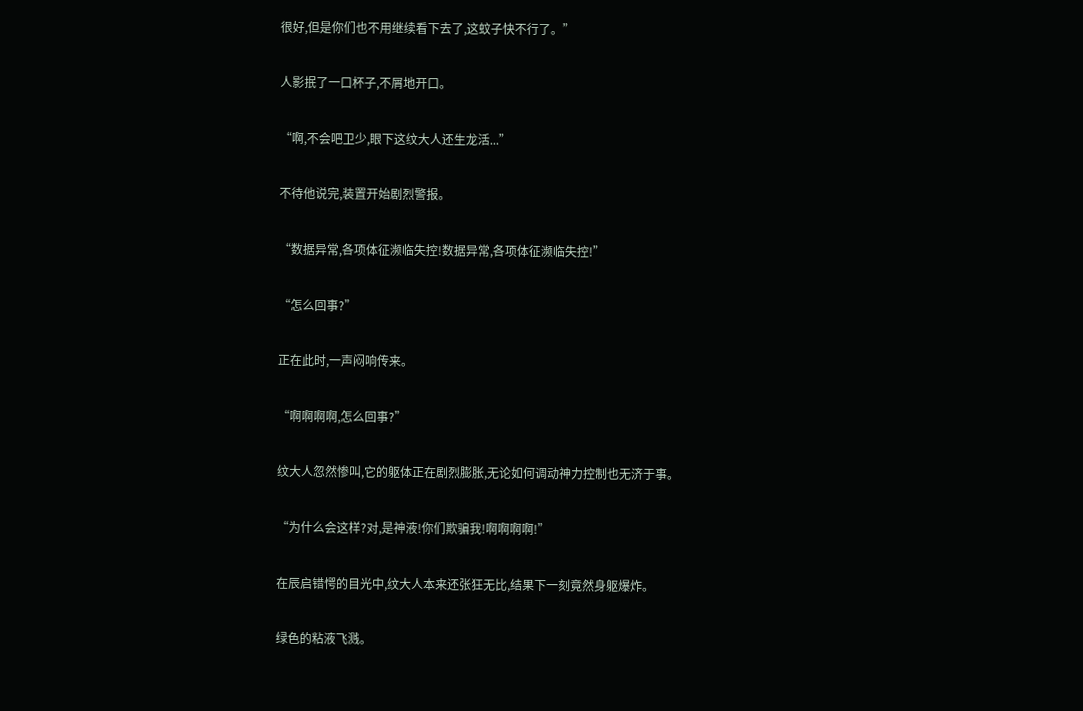很好,但是你们也不用继续看下去了,这蚊子快不行了。”

人影抿了一口杯子,不屑地开口。

“啊,不会吧卫少,眼下这纹大人还生龙活...”

不待他说完,装置开始剧烈警报。

“数据异常,各项体征濒临失控!数据异常,各项体征濒临失控!”

“怎么回事?”

正在此时,一声闷响传来。

“啊啊啊啊,怎么回事?”

纹大人忽然惨叫,它的躯体正在剧烈膨胀,无论如何调动神力控制也无济于事。

“为什么会这样?对,是神液!你们欺骗我!啊啊啊啊!”

在辰启错愕的目光中,纹大人本来还张狂无比,结果下一刻竟然身躯爆炸。

绿色的粘液飞溅。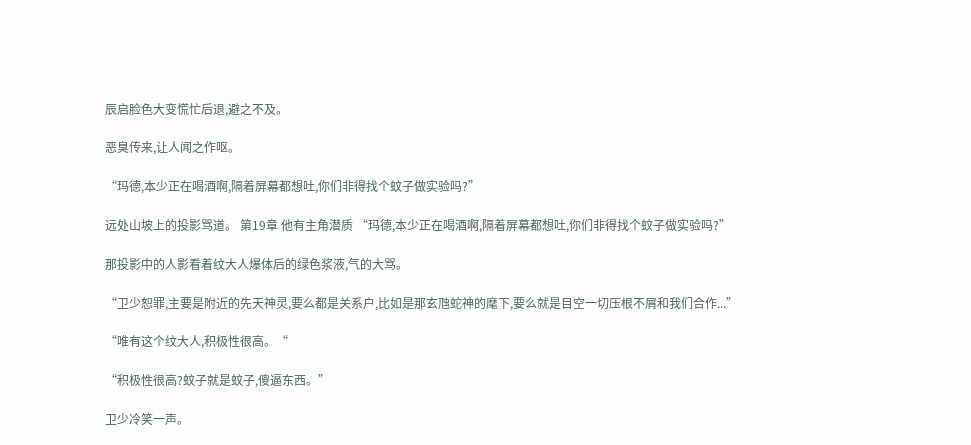辰启脸色大变慌忙后退,避之不及。

恶臭传来,让人闻之作呕。

“玛德,本少正在喝酒啊,隔着屏幕都想吐,你们非得找个蚊子做实验吗?”

远处山坡上的投影骂道。 第19章 他有主角潜质 “玛德,本少正在喝酒啊,隔着屏幕都想吐,你们非得找个蚊子做实验吗?”

那投影中的人影看着纹大人爆体后的绿色浆液,气的大骂。

“卫少恕罪,主要是附近的先天神灵,要么都是关系户,比如是那玄虺蛇神的麾下,要么就是目空一切压根不屑和我们合作...”

“唯有这个纹大人,积极性很高。“

“积极性很高?蚊子就是蚊子,傻逼东西。”

卫少冷笑一声。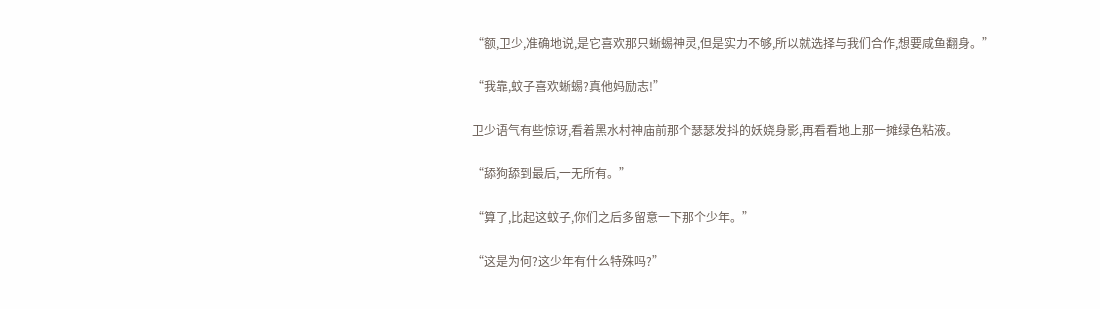“额,卫少,准确地说,是它喜欢那只蜥蜴神灵,但是实力不够,所以就选择与我们合作,想要咸鱼翻身。”

“我靠,蚊子喜欢蜥蜴?真他妈励志!”

卫少语气有些惊讶,看着黑水村神庙前那个瑟瑟发抖的妖娆身影,再看看地上那一摊绿色粘液。

“舔狗舔到最后,一无所有。”

“算了,比起这蚊子,你们之后多留意一下那个少年。”

“这是为何?这少年有什么特殊吗?”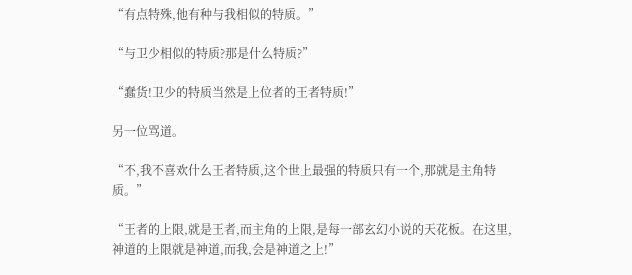“有点特殊,他有种与我相似的特质。”

“与卫少相似的特质?那是什么特质?”

“蠢货!卫少的特质当然是上位者的王者特质!”

另一位骂道。

“不,我不喜欢什么王者特质,这个世上最强的特质只有一个,那就是主角特质。”

“王者的上限,就是王者,而主角的上限,是每一部玄幻小说的天花板。在这里,神道的上限就是神道,而我,会是神道之上!”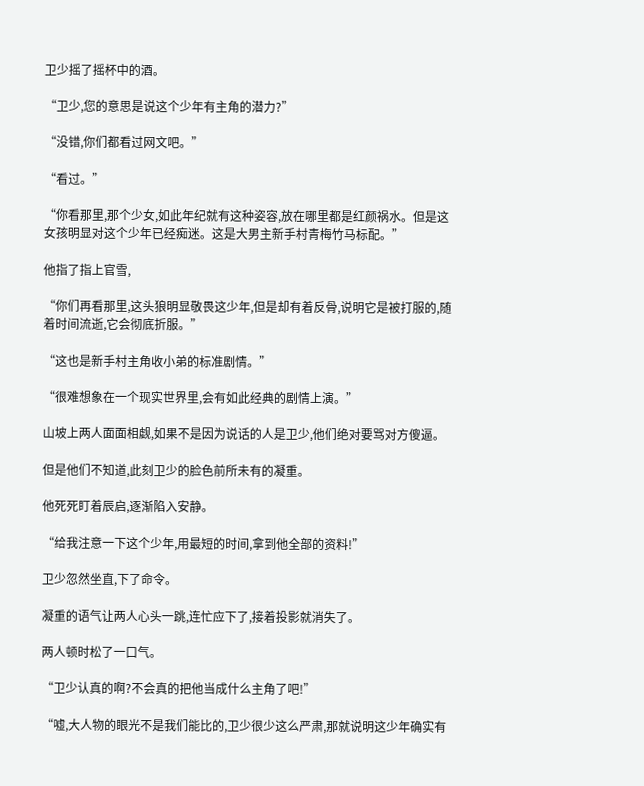卫少摇了摇杯中的酒。

“卫少,您的意思是说这个少年有主角的潜力?”

“没错,你们都看过网文吧。”

“看过。”

“你看那里,那个少女,如此年纪就有这种姿容,放在哪里都是红颜祸水。但是这女孩明显对这个少年已经痴迷。这是大男主新手村青梅竹马标配。”

他指了指上官雪,

“你们再看那里,这头狼明显敬畏这少年,但是却有着反骨,说明它是被打服的,随着时间流逝,它会彻底折服。”

“这也是新手村主角收小弟的标准剧情。”

“很难想象在一个现实世界里,会有如此经典的剧情上演。”

山坡上两人面面相觑,如果不是因为说话的人是卫少,他们绝对要骂对方傻逼。

但是他们不知道,此刻卫少的脸色前所未有的凝重。

他死死盯着辰启,逐渐陷入安静。

“给我注意一下这个少年,用最短的时间,拿到他全部的资料!”

卫少忽然坐直,下了命令。

凝重的语气让两人心头一跳,连忙应下了,接着投影就消失了。

两人顿时松了一口气。

“卫少认真的啊?不会真的把他当成什么主角了吧!”

“嘘,大人物的眼光不是我们能比的,卫少很少这么严肃,那就说明这少年确实有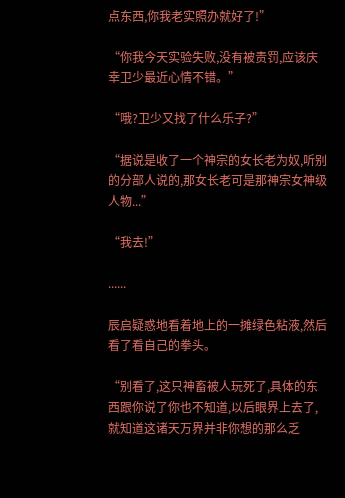点东西,你我老实照办就好了!”

“你我今天实验失败,没有被责罚,应该庆幸卫少最近心情不错。”

“哦?卫少又找了什么乐子?”

“据说是收了一个神宗的女长老为奴,听别的分部人说的,那女长老可是那神宗女神级人物...”

“我去!”

......

辰启疑惑地看着地上的一摊绿色粘液,然后看了看自己的拳头。

“别看了,这只神畜被人玩死了,具体的东西跟你说了你也不知道,以后眼界上去了,就知道这诸天万界并非你想的那么乏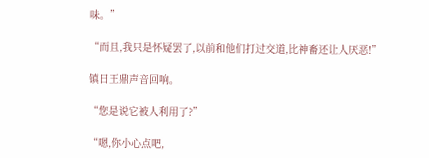味。”

“而且,我只是怀疑罢了,以前和他们打过交道,比神畜还让人厌恶!”

镇日王鼎声音回响。

“您是说它被人利用了?”

“嗯,你小心点吧,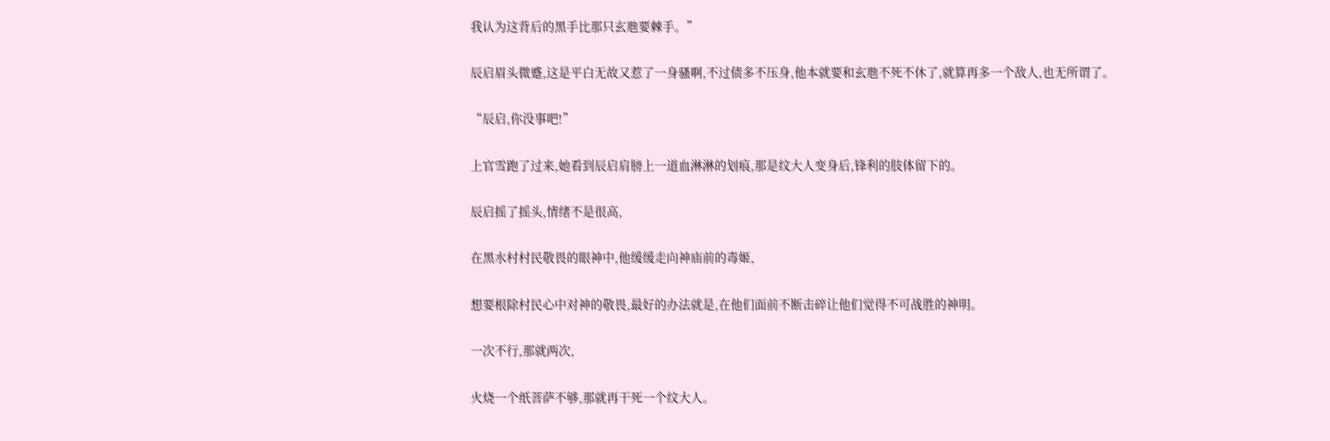我认为这背后的黑手比那只玄虺要棘手。”

辰启眉头微蹙,这是平白无故又惹了一身骚啊,不过债多不压身,他本就要和玄虺不死不休了,就算再多一个敌人,也无所谓了。

“辰启,你没事吧!”

上官雪跑了过来,她看到辰启肩膀上一道血淋淋的划痕,那是纹大人变身后,锋利的肢体留下的。

辰启摇了摇头,情绪不是很高,

在黑水村村民敬畏的眼神中,他缓缓走向神庙前的毒姬,

想要根除村民心中对神的敬畏,最好的办法就是,在他们面前不断击碎让他们觉得不可战胜的神明。

一次不行,那就两次,

火烧一个纸菩萨不够,那就再干死一个纹大人。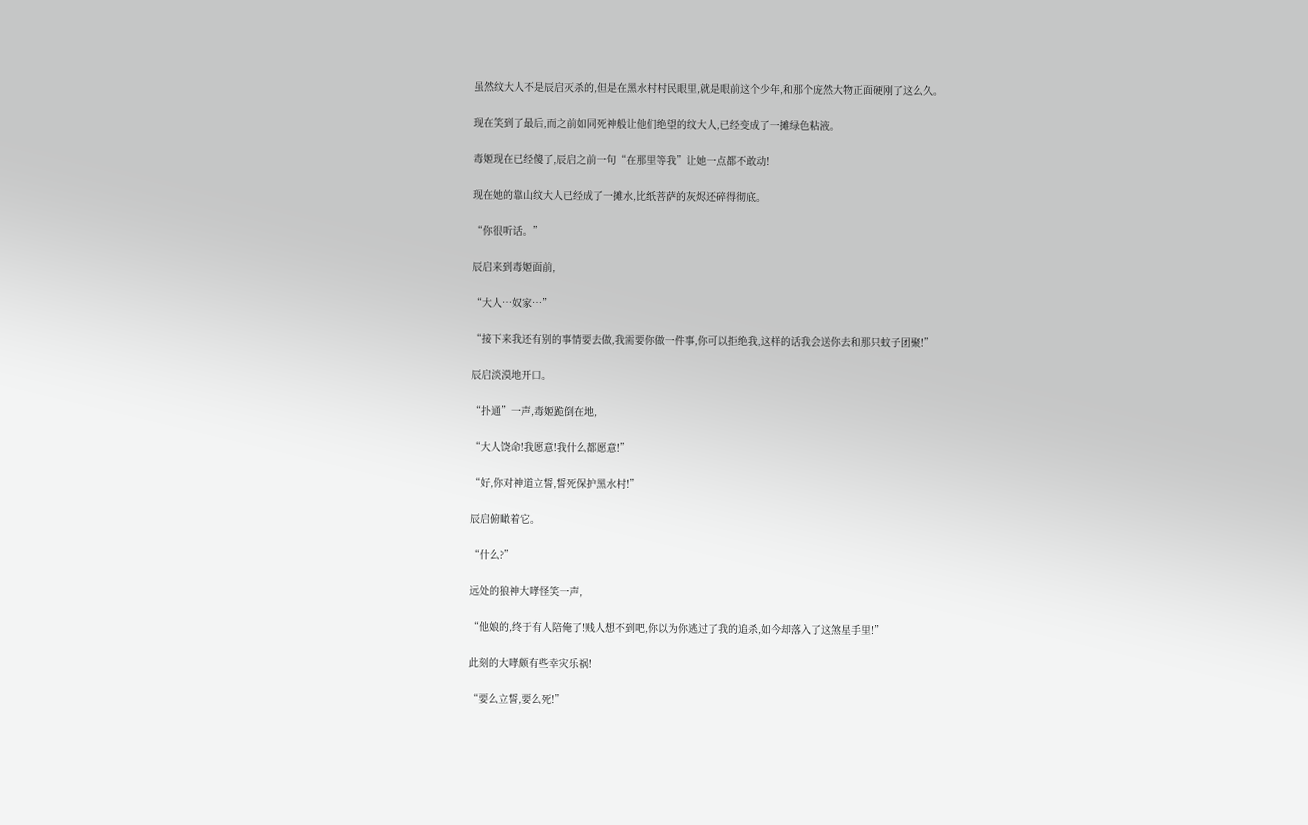虽然纹大人不是辰启灭杀的,但是在黑水村村民眼里,就是眼前这个少年,和那个庞然大物正面硬刚了这么久。

现在笑到了最后,而之前如同死神般让他们绝望的纹大人,已经变成了一摊绿色粘液。

毒姬现在已经傻了,辰启之前一句“在那里等我”让她一点都不敢动!

现在她的靠山纹大人已经成了一摊水,比纸菩萨的灰烬还碎得彻底。

“你很听话。”

辰启来到毒姬面前,

“大人…奴家…”

“接下来我还有别的事情要去做,我需要你做一件事,你可以拒绝我,这样的话我会送你去和那只蚊子团聚!”

辰启淡漠地开口。

“扑通”一声,毒姬跪倒在地,

“大人饶命!我愿意!我什么都愿意!”

“好,你对神道立誓,誓死保护黑水村!”

辰启俯瞰着它。

“什么?”

远处的狼神大哮怪笑一声,

“他娘的,终于有人陪俺了!贱人想不到吧,你以为你逃过了我的追杀,如今却落入了这煞星手里!”

此刻的大哮颇有些幸灾乐祸!

“要么立誓,要么死!”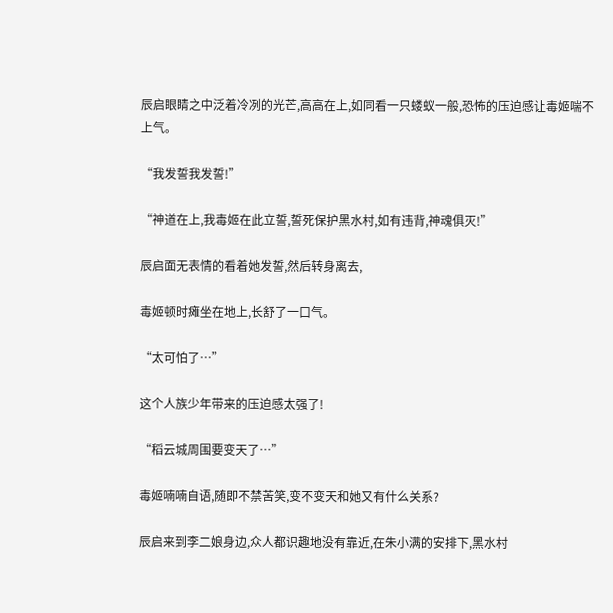辰启眼睛之中泛着冷冽的光芒,高高在上,如同看一只蝼蚁一般,恐怖的压迫感让毒姬喘不上气。

“我发誓我发誓!”

“神道在上,我毒姬在此立誓,誓死保护黑水村,如有违背,神魂俱灭!”

辰启面无表情的看着她发誓,然后转身离去,

毒姬顿时瘫坐在地上,长舒了一口气。

“太可怕了…”

这个人族少年带来的压迫感太强了!

“稻云城周围要变天了…”

毒姬喃喃自语,随即不禁苦笑,变不变天和她又有什么关系?

辰启来到李二娘身边,众人都识趣地没有靠近,在朱小满的安排下,黑水村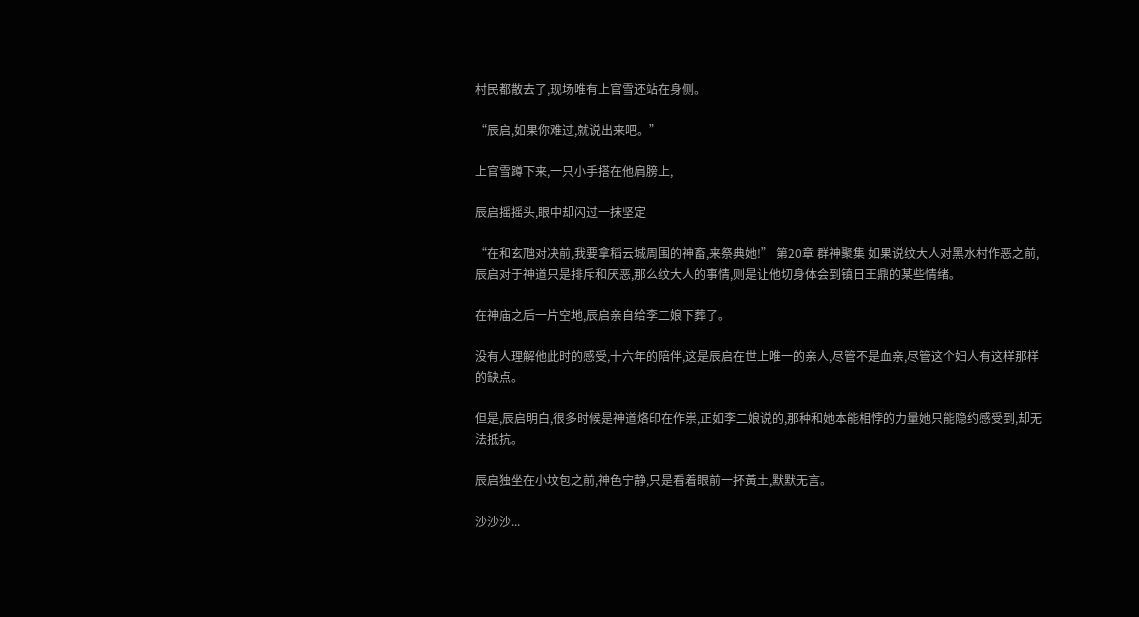村民都散去了,现场唯有上官雪还站在身侧。

“辰启,如果你难过,就说出来吧。”

上官雪蹲下来,一只小手搭在他肩膀上,

辰启摇摇头,眼中却闪过一抹坚定

“在和玄虺对决前,我要拿稻云城周围的神畜,来祭典她!” 第20章 群神聚集 如果说纹大人对黑水村作恶之前,辰启对于神道只是排斥和厌恶,那么纹大人的事情,则是让他切身体会到镇日王鼎的某些情绪。

在神庙之后一片空地,辰启亲自给李二娘下葬了。

没有人理解他此时的感受,十六年的陪伴,这是辰启在世上唯一的亲人,尽管不是血亲,尽管这个妇人有这样那样的缺点。

但是,辰启明白,很多时候是神道烙印在作祟,正如李二娘说的,那种和她本能相悖的力量她只能隐约感受到,却无法抵抗。

辰启独坐在小坟包之前,神色宁静,只是看着眼前一抔黃土,默默无言。

沙沙沙...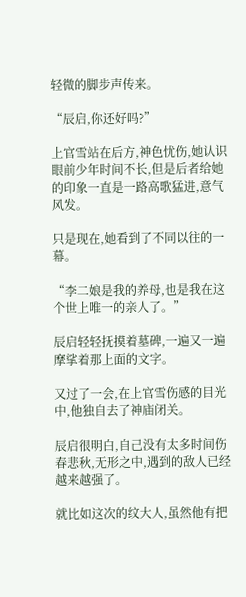轻微的脚步声传来。

“辰启,你还好吗?”

上官雪站在后方,神色忧伤,她认识眼前少年时间不长,但是后者给她的印象一直是一路高歌猛进,意气风发。

只是现在,她看到了不同以往的一幕。

“李二娘是我的养母,也是我在这个世上唯一的亲人了。”

辰启轻轻抚摸着墓碑,一遍又一遍摩挲着那上面的文字。

又过了一会,在上官雪伤感的目光中,他独自去了神庙闭关。

辰启很明白,自己没有太多时间伤春悲秋,无形之中,遇到的敌人已经越来越强了。

就比如这次的纹大人,虽然他有把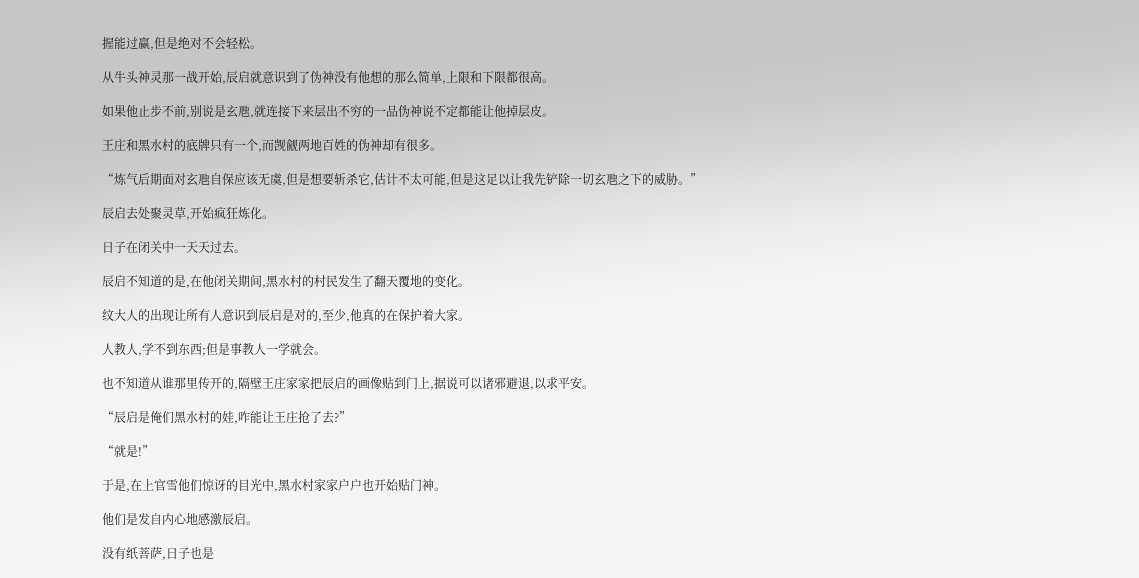握能过赢,但是绝对不会轻松。

从牛头神灵那一战开始,辰启就意识到了伪神没有他想的那么简单,上限和下限都很高。

如果他止步不前,别说是玄虺,就连接下来层出不穷的一品伪神说不定都能让他掉层皮。

王庄和黑水村的底牌只有一个,而觊觎两地百姓的伪神却有很多。

“炼气后期面对玄虺自保应该无虞,但是想要斩杀它,估计不太可能,但是这足以让我先铲除一切玄虺之下的威胁。”

辰启去处聚灵草,开始疯狂炼化。

日子在闭关中一天天过去。

辰启不知道的是,在他闭关期间,黑水村的村民发生了翻天覆地的变化。

纹大人的出现让所有人意识到辰启是对的,至少,他真的在保护着大家。

人教人,学不到东西;但是事教人一学就会。

也不知道从谁那里传开的,隔壁王庄家家把辰启的画像贴到门上,据说可以诸邪避退,以求平安。

“辰启是俺们黑水村的娃,咋能让王庄抢了去?”

“就是!”

于是,在上官雪他们惊讶的目光中,黑水村家家户户也开始贴门神。

他们是发自内心地感激辰启。

没有纸菩萨,日子也是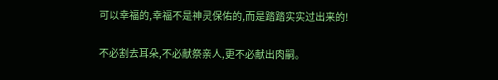可以幸福的,幸福不是神灵保佑的,而是踏踏实实过出来的!

不必割去耳朵,不必献祭亲人,更不必献出肉嗣。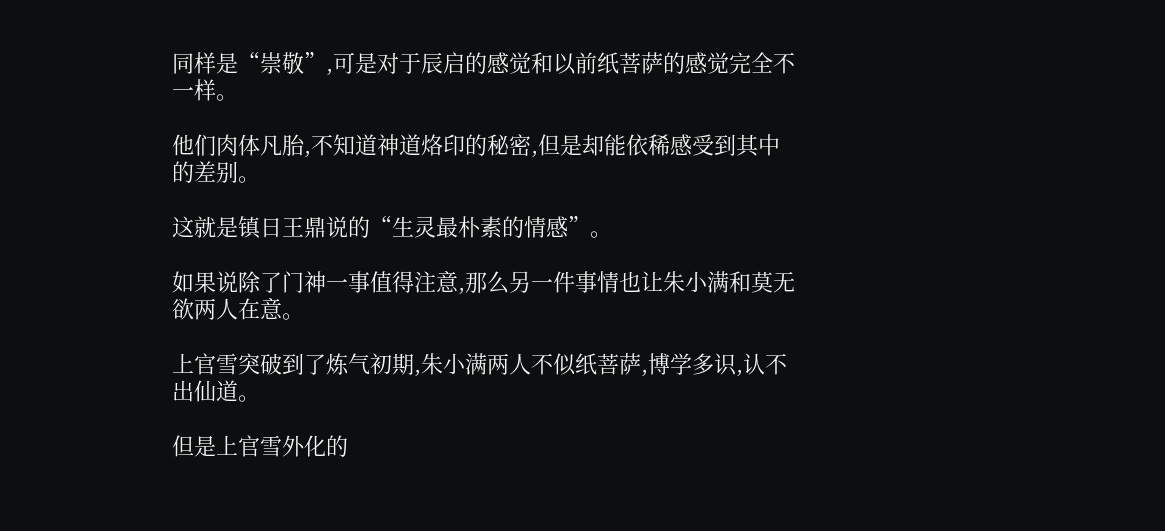同样是“崇敬”,可是对于辰启的感觉和以前纸菩萨的感觉完全不一样。

他们肉体凡胎,不知道神道烙印的秘密,但是却能依稀感受到其中的差别。

这就是镇日王鼎说的“生灵最朴素的情感”。

如果说除了门神一事值得注意,那么另一件事情也让朱小满和莫无欲两人在意。

上官雪突破到了炼气初期,朱小满两人不似纸菩萨,博学多识,认不出仙道。

但是上官雪外化的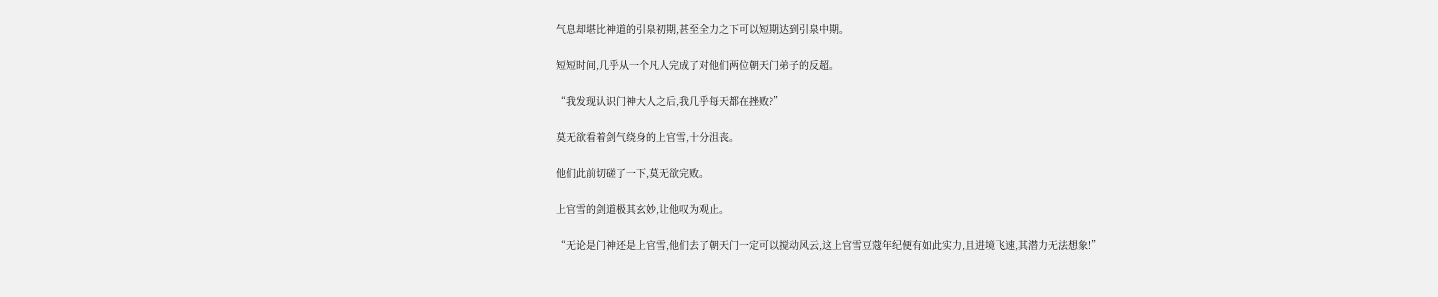气息却堪比神道的引泉初期,甚至全力之下可以短期达到引泉中期。

短短时间,几乎从一个凡人完成了对他们两位朝天门弟子的反超。

“我发现认识门神大人之后,我几乎每天都在挫败?”

莫无欲看着剑气绕身的上官雪,十分沮丧。

他们此前切磋了一下,莫无欲完败。

上官雪的剑道极其玄妙,让他叹为观止。

“无论是门神还是上官雪,他们去了朝天门一定可以搅动风云,这上官雪豆蔻年纪便有如此实力,且进境飞速,其潜力无法想象!”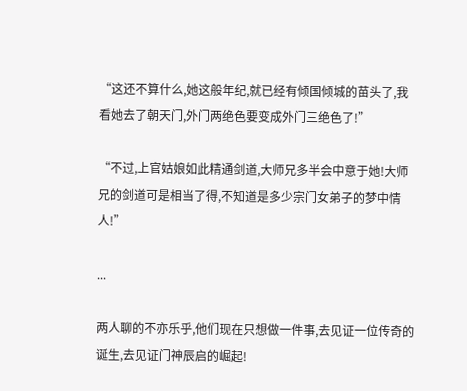“这还不算什么,她这般年纪,就已经有倾国倾城的苗头了,我看她去了朝天门,外门两绝色要变成外门三绝色了!”

“不过,上官姑娘如此精通剑道,大师兄多半会中意于她!大师兄的剑道可是相当了得,不知道是多少宗门女弟子的梦中情人!”

...

两人聊的不亦乐乎,他们现在只想做一件事,去见证一位传奇的诞生,去见证门神辰启的崛起!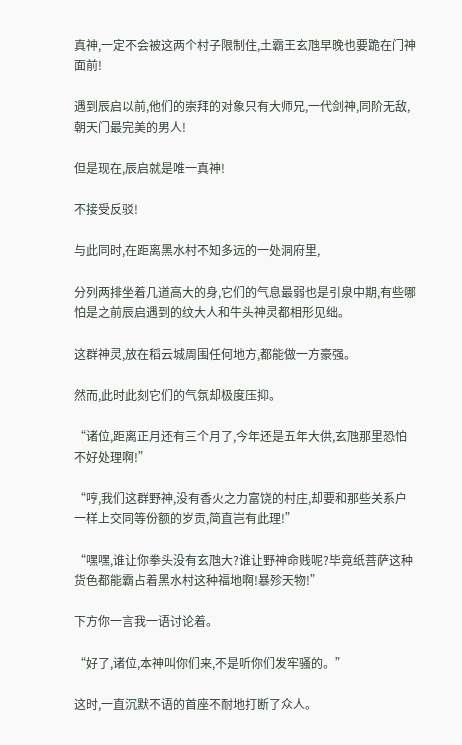真神,一定不会被这两个村子限制住,土霸王玄虺早晚也要跪在门神面前!

遇到辰启以前,他们的崇拜的对象只有大师兄,一代剑神,同阶无敌,朝天门最完美的男人!

但是现在,辰启就是唯一真神!

不接受反驳!

与此同时,在距离黑水村不知多远的一处洞府里,

分列两排坐着几道高大的身,它们的气息最弱也是引泉中期,有些哪怕是之前辰启遇到的纹大人和牛头神灵都相形见绌。

这群神灵,放在稻云城周围任何地方,都能做一方豪强。

然而,此时此刻它们的气氛却极度压抑。

“诸位,距离正月还有三个月了,今年还是五年大供,玄虺那里恐怕不好处理啊!”

“哼,我们这群野神,没有香火之力富饶的村庄,却要和那些关系户一样上交同等份额的岁贡,简直岂有此理!”

“嘿嘿,谁让你拳头没有玄虺大?谁让野神命贱呢?毕竟纸菩萨这种货色都能霸占着黑水村这种福地啊!暴殄天物!”

下方你一言我一语讨论着。

“好了,诸位,本神叫你们来,不是听你们发牢骚的。”

这时,一直沉默不语的首座不耐地打断了众人。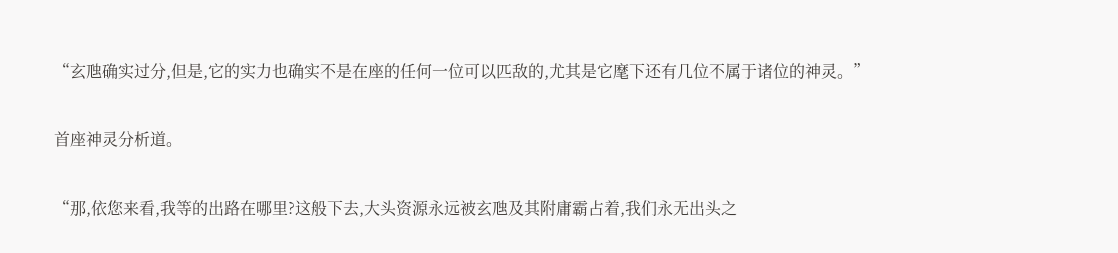“玄虺确实过分,但是,它的实力也确实不是在座的任何一位可以匹敌的,尤其是它麾下还有几位不属于诸位的神灵。”

首座神灵分析道。

“那,依您来看,我等的出路在哪里?这般下去,大头资源永远被玄虺及其附庸霸占着,我们永无出头之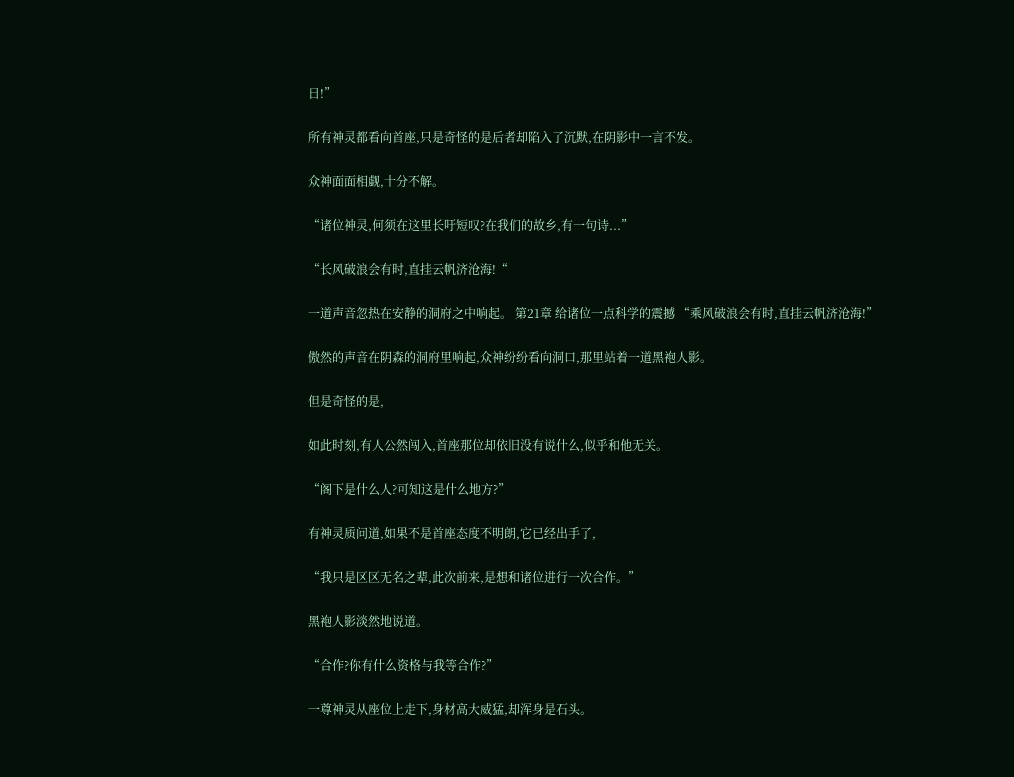日!”

所有神灵都看向首座,只是奇怪的是后者却陷入了沉默,在阴影中一言不发。

众神面面相觑,十分不解。

“诸位神灵,何须在这里长吁短叹?在我们的故乡,有一句诗...”

“长风破浪会有时,直挂云帆济沧海!“

一道声音忽热在安静的洞府之中响起。 第21章 给诸位一点科学的震撼 “乘风破浪会有时,直挂云帆济沧海!”

傲然的声音在阴森的洞府里响起,众神纷纷看向洞口,那里站着一道黑袍人影。

但是奇怪的是,

如此时刻,有人公然闯入,首座那位却依旧没有说什么,似乎和他无关。

“阁下是什么人?可知这是什么地方?”

有神灵质问道,如果不是首座态度不明朗,它已经出手了,

“我只是区区无名之辈,此次前来,是想和诸位进行一次合作。”

黑袍人影淡然地说道。

“合作?你有什么资格与我等合作?”

一尊神灵从座位上走下,身材高大威猛,却浑身是石头。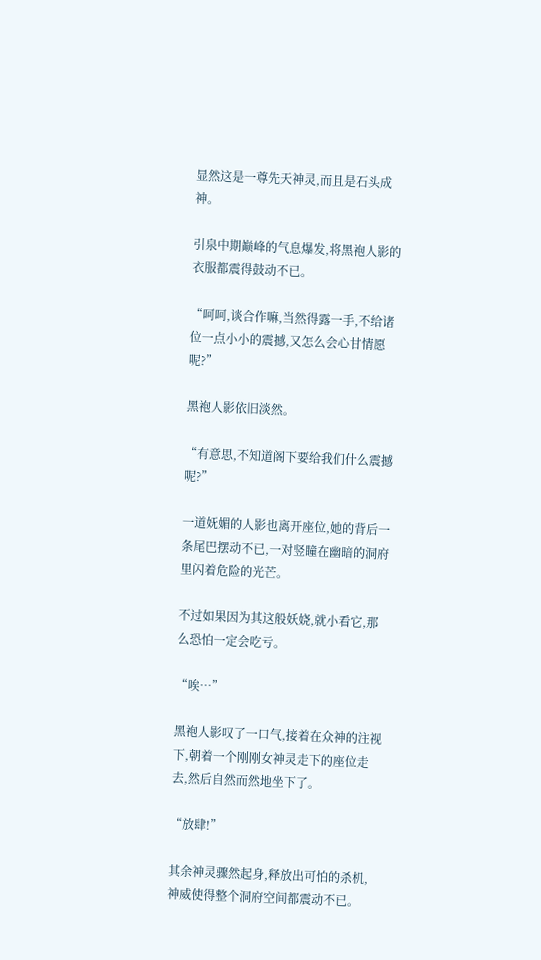显然这是一尊先天神灵,而且是石头成神。

引泉中期巅峰的气息爆发,将黑袍人影的衣服都震得鼓动不已。

“呵呵,谈合作嘛,当然得露一手,不给诸位一点小小的震撼,又怎么会心甘情愿呢?”

黑袍人影依旧淡然。

“有意思,不知道阁下要给我们什么震撼呢?”

一道妩媚的人影也离开座位,她的背后一条尾巴摆动不已,一对竖瞳在幽暗的洞府里闪着危险的光芒。

不过如果因为其这般妖娆,就小看它,那么恐怕一定会吃亏。

“唉…”

黑袍人影叹了一口气,接着在众神的注视下,朝着一个刚刚女神灵走下的座位走去,然后自然而然地坐下了。

“放肆!”

其余神灵骤然起身,释放出可怕的杀机,神威使得整个洞府空间都震动不已。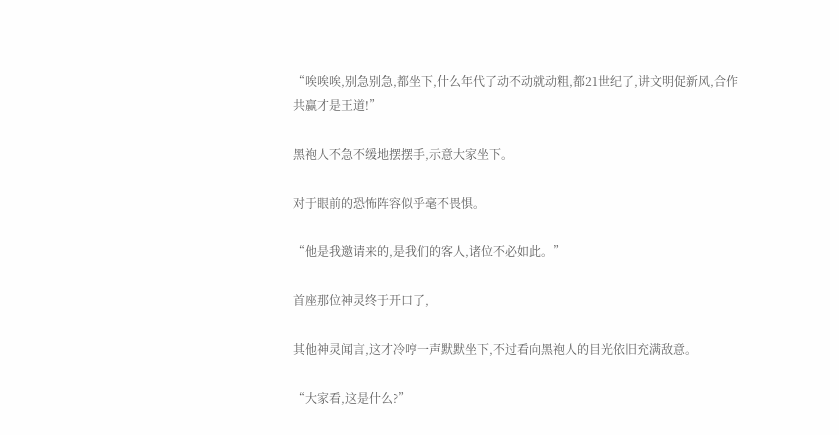“唉唉唉,别急别急,都坐下,什么年代了动不动就动粗,都21世纪了,讲文明促新风,合作共赢才是王道!”

黑袍人不急不缓地摆摆手,示意大家坐下。

对于眼前的恐怖阵容似乎毫不畏惧。

“他是我邀请来的,是我们的客人,诸位不必如此。”

首座那位神灵终于开口了,

其他神灵闻言,这才冷哼一声默默坐下,不过看向黑袍人的目光依旧充满敌意。

“大家看,这是什么?”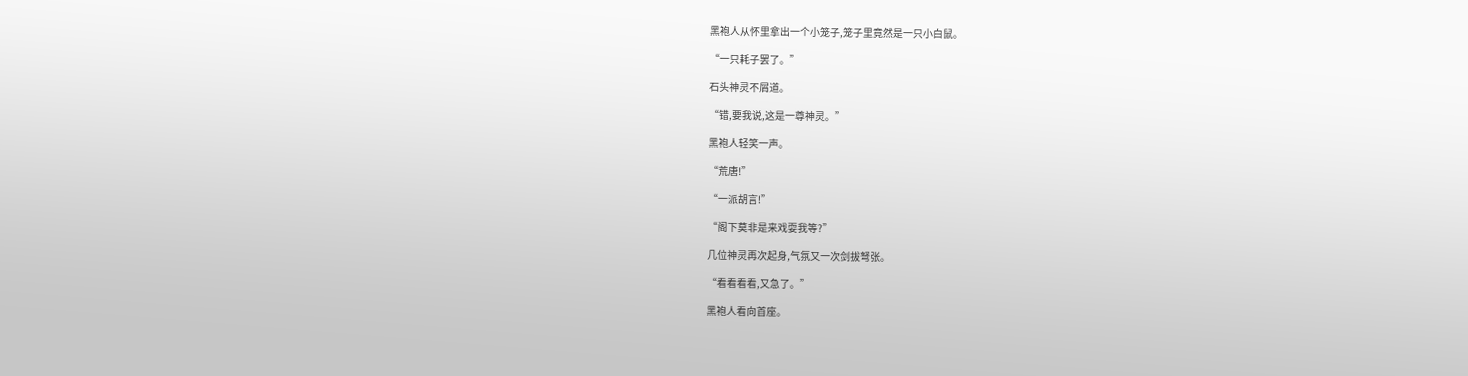黑袍人从怀里拿出一个小笼子,笼子里竟然是一只小白鼠。

“一只耗子罢了。”

石头神灵不屑道。

“错,要我说,这是一尊神灵。”

黑袍人轻笑一声。

“荒唐!”

“一派胡言!”

“阁下莫非是来戏耍我等?”

几位神灵再次起身,气氛又一次剑拔弩张。

“看看看看,又急了。”

黑袍人看向首座。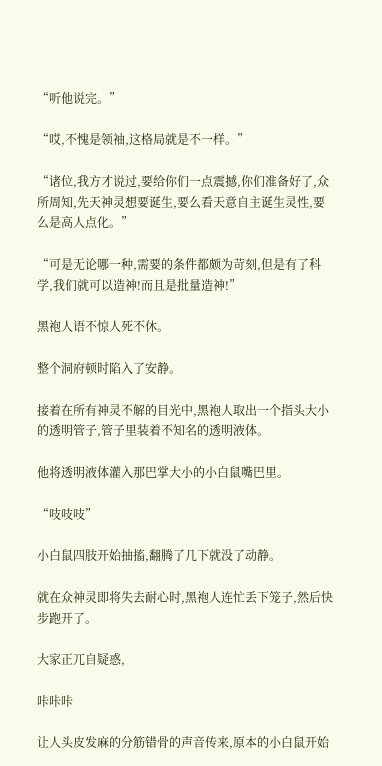“听他说完。”

“哎,不愧是领袖,这格局就是不一样。”

“诸位,我方才说过,要给你们一点震撼,你们准备好了,众所周知,先天神灵想要诞生,要么看天意自主诞生灵性,要么是高人点化。”

“可是无论哪一种,需要的条件都颇为苛刻,但是有了科学,我们就可以造神!而且是批量造神!”

黑袍人语不惊人死不休。

整个洞府顿时陷入了安静。

接着在所有神灵不解的目光中,黑袍人取出一个指头大小的透明管子,管子里装着不知名的透明液体。

他将透明液体灌入那巴掌大小的小白鼠嘴巴里。

“吱吱吱”

小白鼠四肢开始抽搐,翻腾了几下就没了动静。

就在众神灵即将失去耐心时,黑袍人连忙丢下笼子,然后快步跑开了。

大家正兀自疑惑,

咔咔咔

让人头皮发麻的分筋错骨的声音传来,原本的小白鼠开始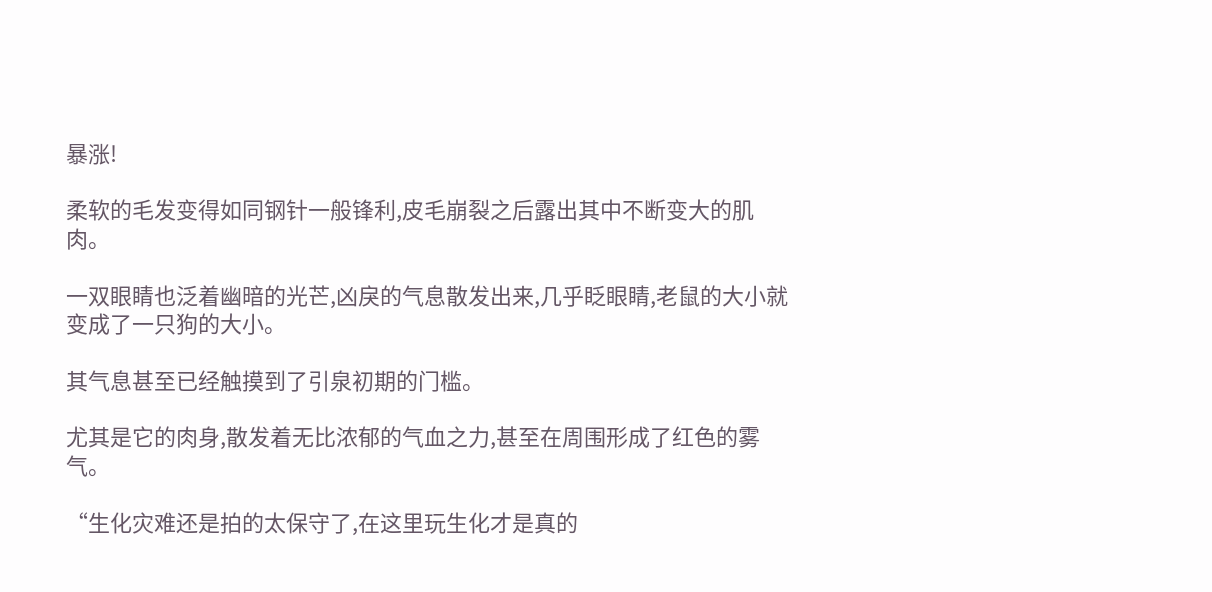暴涨!

柔软的毛发变得如同钢针一般锋利,皮毛崩裂之后露出其中不断变大的肌肉。

一双眼睛也泛着幽暗的光芒,凶戾的气息散发出来,几乎眨眼睛,老鼠的大小就变成了一只狗的大小。

其气息甚至已经触摸到了引泉初期的门槛。

尤其是它的肉身,散发着无比浓郁的气血之力,甚至在周围形成了红色的雾气。

“生化灾难还是拍的太保守了,在这里玩生化才是真的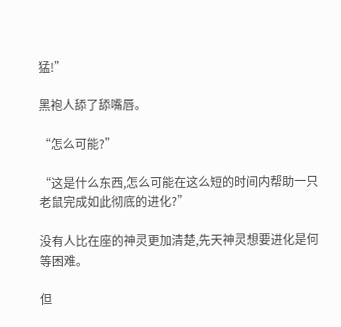猛!”

黑袍人舔了舔嘴唇。

“怎么可能?”

“这是什么东西,怎么可能在这么短的时间内帮助一只老鼠完成如此彻底的进化?”

没有人比在座的神灵更加清楚,先天神灵想要进化是何等困难。

但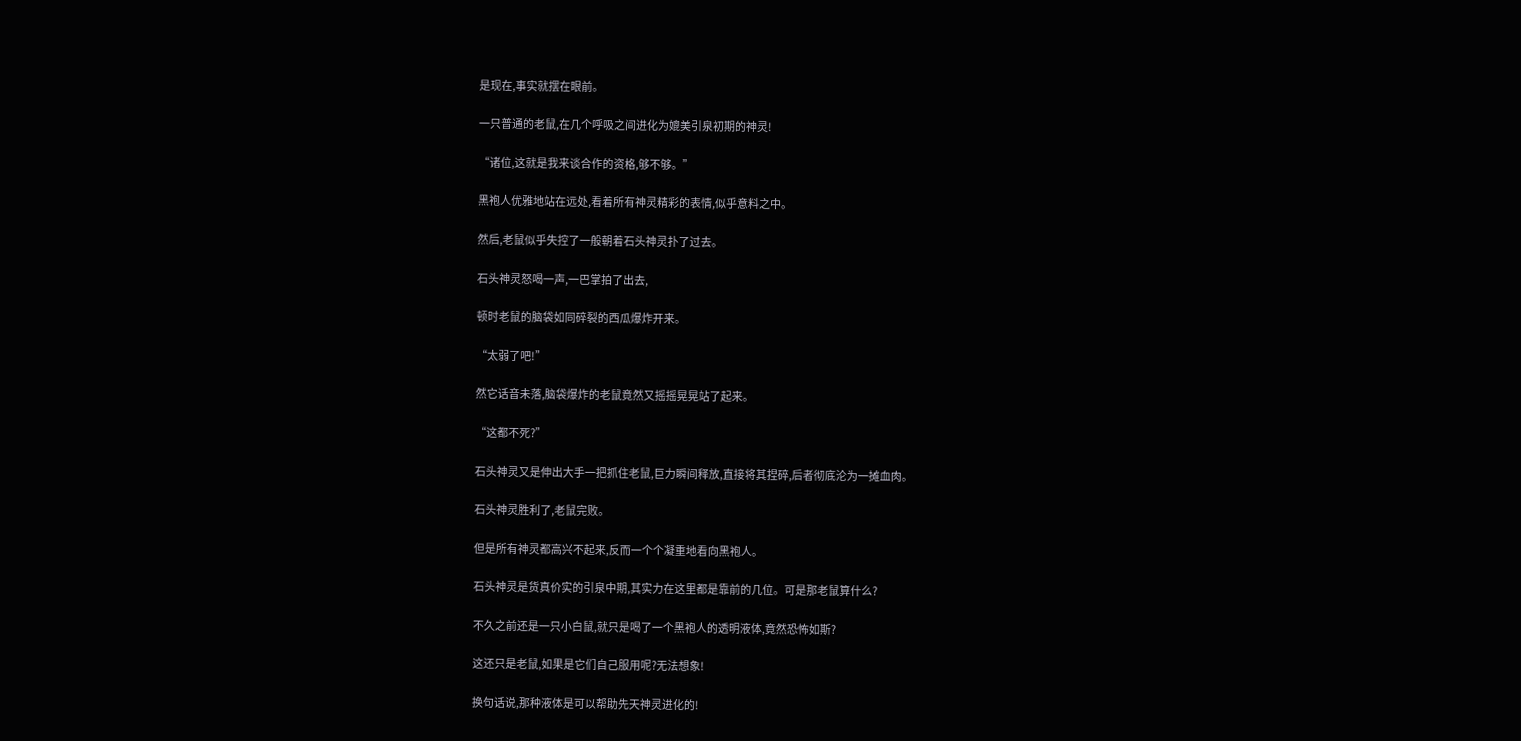是现在,事实就摆在眼前。

一只普通的老鼠,在几个呼吸之间进化为媲美引泉初期的神灵!

“诸位,这就是我来谈合作的资格,够不够。”

黑袍人优雅地站在远处,看着所有神灵精彩的表情,似乎意料之中。

然后,老鼠似乎失控了一般朝着石头神灵扑了过去。

石头神灵怒喝一声,一巴掌拍了出去,

顿时老鼠的脑袋如同碎裂的西瓜爆炸开来。

“太弱了吧!”

然它话音未落,脑袋爆炸的老鼠竟然又摇摇晃晃站了起来。

“这都不死?”

石头神灵又是伸出大手一把抓住老鼠,巨力瞬间释放,直接将其捏碎,后者彻底沦为一摊血肉。

石头神灵胜利了,老鼠完败。

但是所有神灵都高兴不起来,反而一个个凝重地看向黑袍人。

石头神灵是货真价实的引泉中期,其实力在这里都是靠前的几位。可是那老鼠算什么?

不久之前还是一只小白鼠,就只是喝了一个黑袍人的透明液体,竟然恐怖如斯?

这还只是老鼠,如果是它们自己服用呢?无法想象!

换句话说,那种液体是可以帮助先天神灵进化的!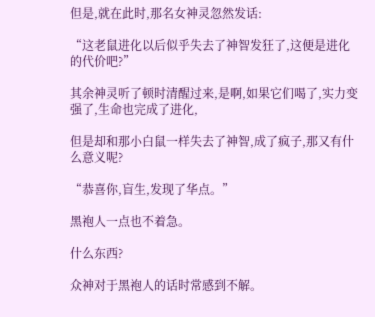但是,就在此时,那名女神灵忽然发话:

“这老鼠进化以后似乎失去了神智发狂了,这便是进化的代价吧?”

其余神灵听了顿时清醒过来,是啊,如果它们喝了,实力变强了,生命也完成了进化,

但是却和那小白鼠一样失去了神智,成了疯子,那又有什么意义呢?

“恭喜你,盲生,发现了华点。”

黑袍人一点也不着急。

什么东西?

众神对于黑袍人的话时常感到不解。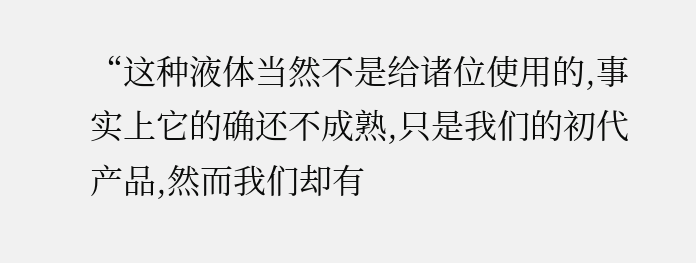“这种液体当然不是给诸位使用的,事实上它的确还不成熟,只是我们的初代产品,然而我们却有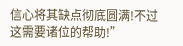信心将其缺点彻底圆满!不过这需要诸位的帮助!”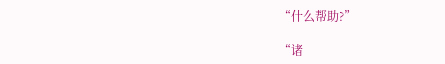“什么帮助?”

“诸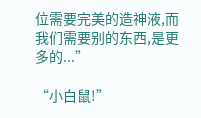位需要完美的造神液,而我们需要别的东西,是更多的...”

“小白鼠!”